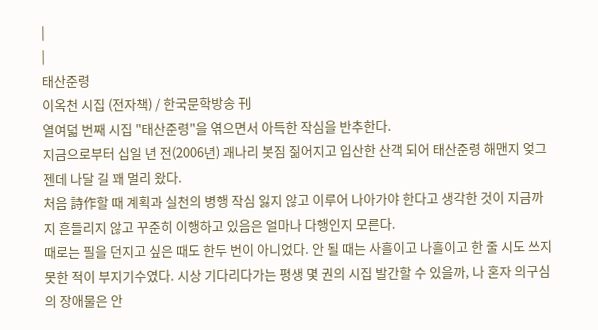|
|
태산준령
이옥천 시집 (전자책) / 한국문학방송 刊
열여덟 번째 시집 "태산준령"을 엮으면서 아득한 작심을 반추한다.
지금으로부터 십일 년 전(2006년) 괘나리 봇짐 짊어지고 입산한 산객 되어 태산준령 해맨지 엊그젠데 나달 길 꽤 멀리 왔다.
처음 詩作할 때 계획과 실천의 병행 작심 잃지 않고 이루어 나아가야 한다고 생각한 것이 지금까지 흔들리지 않고 꾸준히 이행하고 있음은 얼마나 다행인지 모른다.
때로는 필을 던지고 싶은 때도 한두 번이 아니었다. 안 될 때는 사흘이고 나흘이고 한 줄 시도 쓰지 못한 적이 부지기수였다. 시상 기다리다가는 평생 몇 권의 시집 발간할 수 있을까, 나 혼자 의구심의 장애물은 안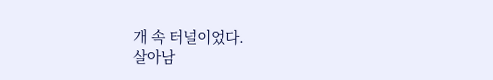개 속 터널이었다.
살아남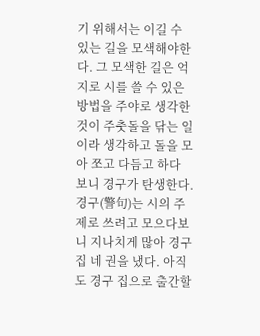기 위해서는 이길 수 있는 길을 모색해야한다. 그 모색한 길은 억지로 시를 쓸 수 있은 방법을 주야로 생각한 것이 주춧돌을 닦는 일이라 생각하고 돌을 모아 쪼고 다듬고 하다 보니 경구가 탄생한다. 경구(警句)는 시의 주제로 쓰려고 모으다보니 지나치게 많아 경구 집 네 권을 냈다. 아직도 경구 집으로 출간할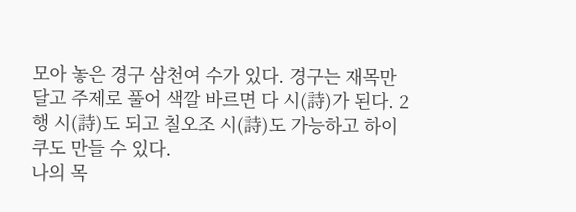모아 놓은 경구 삼천여 수가 있다. 경구는 재목만 달고 주제로 풀어 색깔 바르면 다 시(詩)가 된다. 2행 시(詩)도 되고 칠오조 시(詩)도 가능하고 하이쿠도 만들 수 있다.
나의 목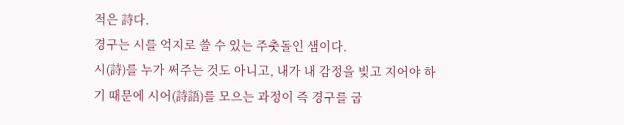적은 詩다.
경구는 시를 억지로 쓸 수 있는 주춧돌인 샘이다.
시(詩)를 누가 써주는 것도 아니고, 내가 내 감정을 빚고 지어야 하기 때문에 시어(詩語)를 모으는 과정이 즉 경구를 굽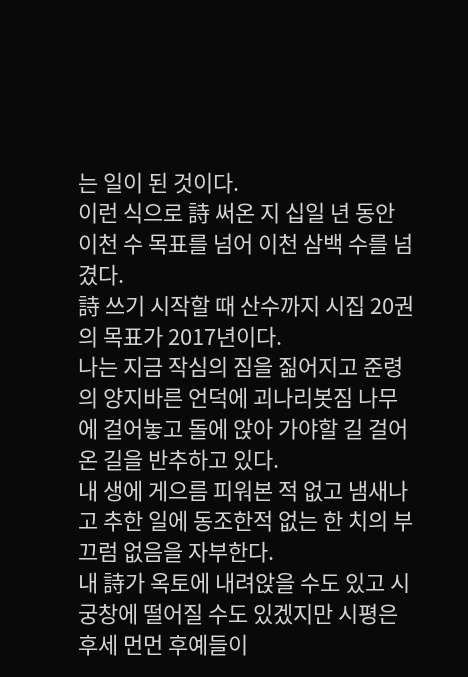는 일이 된 것이다.
이런 식으로 詩 써온 지 십일 년 동안 이천 수 목표를 넘어 이천 삼백 수를 넘겼다.
詩 쓰기 시작할 때 산수까지 시집 20권의 목표가 2017년이다.
나는 지금 작심의 짐을 짊어지고 준령의 양지바른 언덕에 괴나리봇짐 나무에 걸어놓고 돌에 앉아 가야할 길 걸어온 길을 반추하고 있다.
내 생에 게으름 피워본 적 없고 냄새나고 추한 일에 동조한적 없는 한 치의 부끄럼 없음을 자부한다.
내 詩가 옥토에 내려앉을 수도 있고 시궁창에 떨어질 수도 있겠지만 시평은 후세 먼먼 후예들이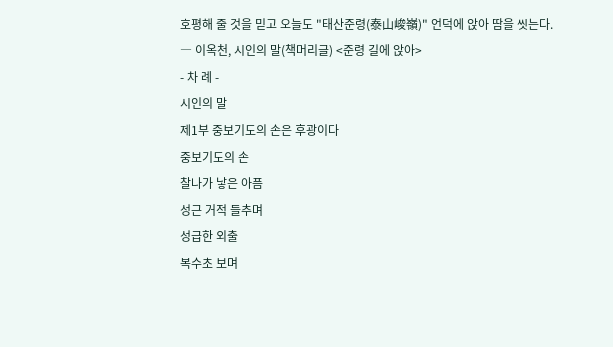호평해 줄 것을 믿고 오늘도 "태산준령(泰山峻嶺)" 언덕에 앉아 땀을 씻는다.
― 이옥천, 시인의 말(책머리글) <준령 길에 앉아>
- 차 례 -
시인의 말
제1부 중보기도의 손은 후광이다
중보기도의 손
찰나가 낳은 아픔
성근 거적 들추며
성급한 외출
복수초 보며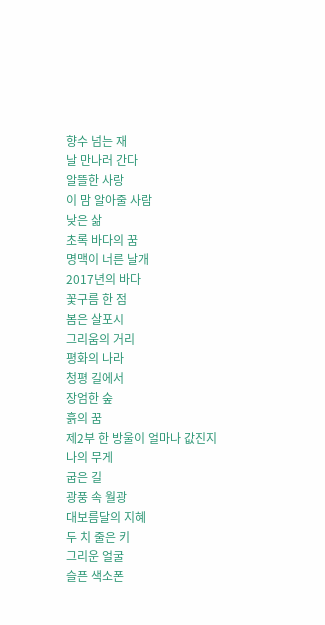향수 넘는 재
날 만나러 간다
알뜰한 사랑
이 맘 알아줄 사람
낮은 삶
초록 바다의 꿈
명맥이 너른 날개
2017년의 바다
꽃구름 한 점
봄은 살포시
그리움의 거리
평화의 나라
청평 길에서
장엄한 숲
흙의 꿈
제2부 한 방울이 얼마나 값진지
나의 무게
굽은 길
광풍 속 월광
대보름달의 지혜
두 치 줄은 키
그리운 얼굴
슬픈 색소폰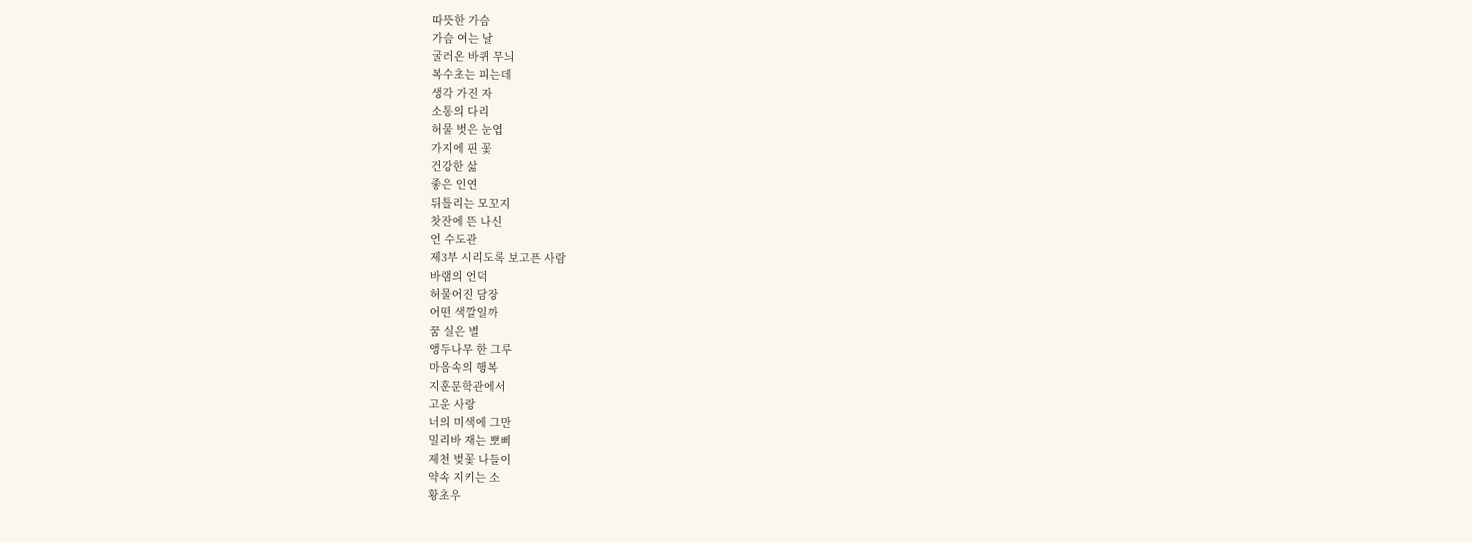따뜻한 가슴
가슴 여는 날
굴러온 바퀴 무늬
복수초는 피는데
생각 가진 자
소통의 다리
허물 벗은 눈엽
가지에 핀 꽃
건강한 삶
좋은 인연
뒤틀리는 모꼬지
찻잔에 뜬 나신
언 수도관
제3부 시리도록 보고픈 사람
바램의 언덕
허물어진 담장
어떤 색깔일까
꿈 실은 별
앵두나무 한 그루
마음속의 행복
지훈문학관에서
고운 사랑
너의 미색에 그만
밀리바 재는 뽀삐
제천 벚꽃 나들이
약속 지키는 소
황초우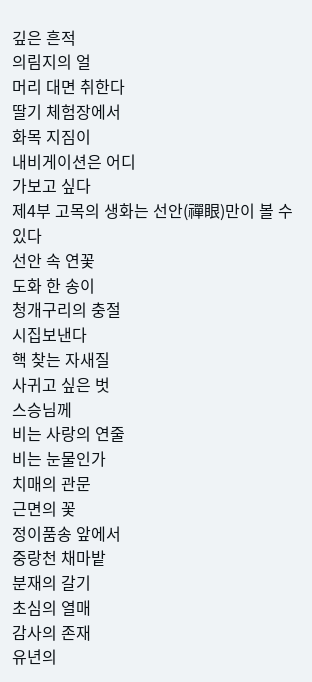깊은 흔적
의림지의 얼
머리 대면 취한다
딸기 체험장에서
화목 지짐이
내비게이션은 어디
가보고 싶다
제4부 고목의 생화는 선안(禪眼)만이 볼 수 있다
선안 속 연꽃
도화 한 송이
청개구리의 충절
시집보낸다
핵 찾는 자새질
사귀고 싶은 벗
스승님께
비는 사랑의 연줄
비는 눈물인가
치매의 관문
근면의 꽃
정이품송 앞에서
중랑천 채마밭
분재의 갈기
초심의 열매
감사의 존재
유년의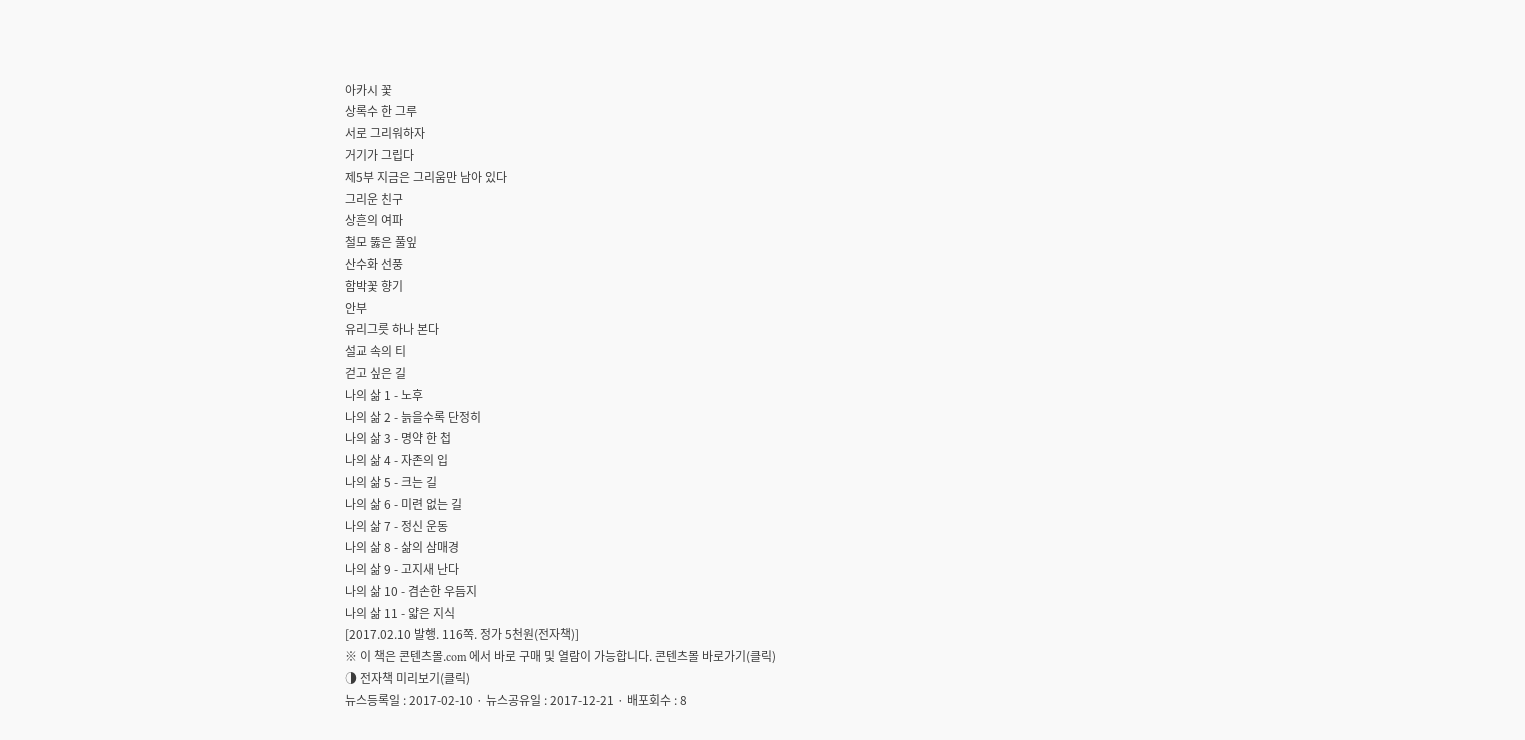아카시 꽃
상록수 한 그루
서로 그리워하자
거기가 그립다
제5부 지금은 그리움만 남아 있다
그리운 친구
상흔의 여파
철모 뚫은 풀잎
산수화 선풍
함박꽃 향기
안부
유리그릇 하나 본다
설교 속의 티
걷고 싶은 길
나의 삶 1 - 노후
나의 삶 2 - 늙을수록 단정히
나의 삶 3 - 명약 한 첩
나의 삶 4 - 자존의 입
나의 삶 5 - 크는 길
나의 삶 6 - 미련 없는 길
나의 삶 7 - 정신 운동
나의 삶 8 - 삶의 삼매경
나의 삶 9 - 고지새 난다
나의 삶 10 - 겸손한 우듬지
나의 삶 11 - 얇은 지식
[2017.02.10 발행. 116쪽. 정가 5천원(전자책)]
※ 이 책은 콘텐츠몰.com 에서 바로 구매 및 열람이 가능합니다. 콘텐츠몰 바로가기(클릭)
◑ 전자책 미리보기(클릭)
뉴스등록일 : 2017-02-10 · 뉴스공유일 : 2017-12-21 · 배포회수 : 8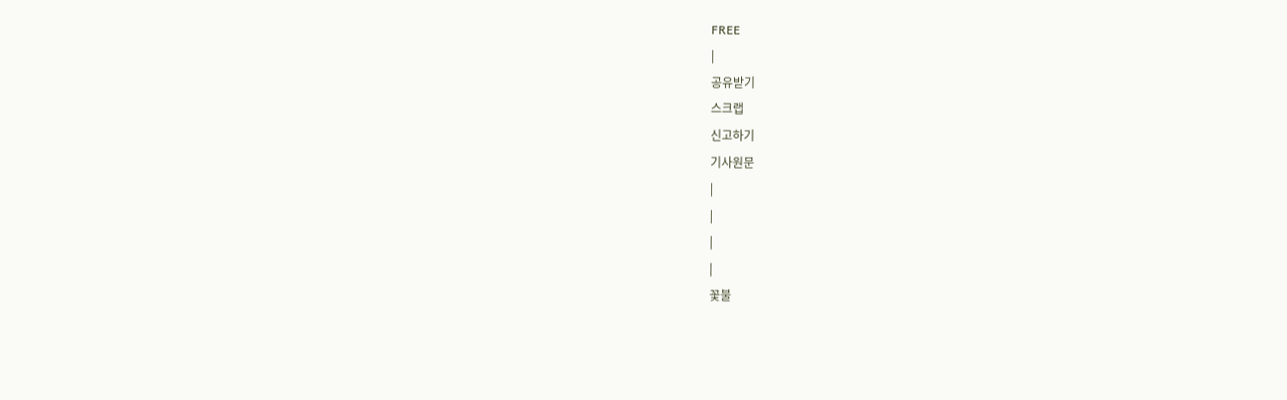FREE
|
공유받기
스크랩
신고하기
기사원문
|
|
|
|
꽃불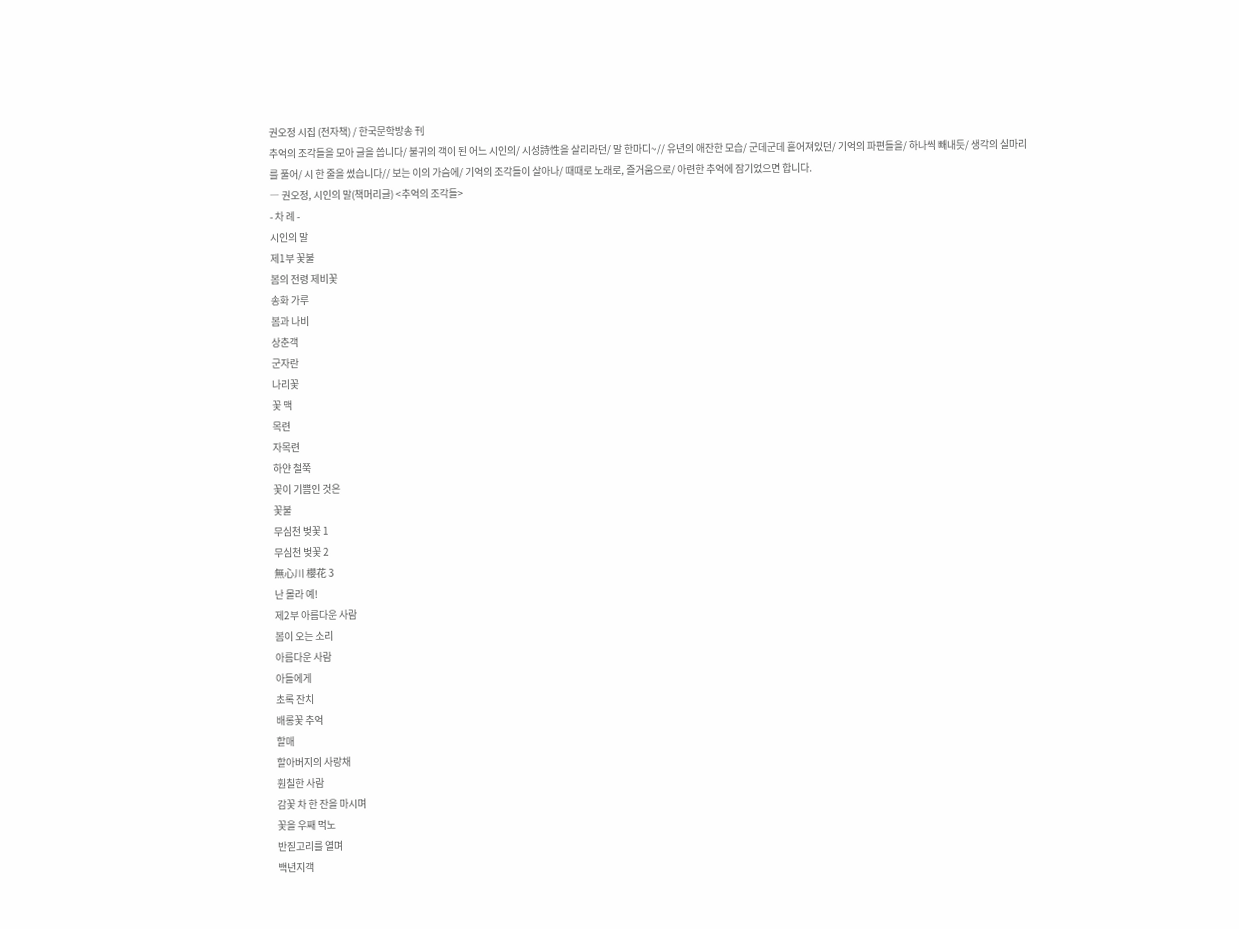권오정 시집 (전자책) / 한국문학방송 刊
추억의 조각들을 모아 글을 씁니다/ 불귀의 객이 된 어느 시인의/ 시성詩性을 살리라던/ 말 한마디~// 유년의 애잔한 모습/ 군데군데 흩어져있던/ 기억의 파편들을/ 하나씩 빼내듯/ 생각의 실마리를 풀어/ 시 한 줄을 썼습니다// 보는 이의 가슴에/ 기억의 조각들이 살아나/ 때때로 노래로, 즐거움으로/ 아련한 추억에 잠기었으면 합니다.
― 권오정, 시인의 말(책머리글) <추억의 조각들>
- 차 례 -
시인의 말
제1부 꽃불
봄의 전령 제비꽃
송화 가루
봄과 나비
상춘객
군자란
나리꽃
꽃 맥
목련
자목련
하얀 철쭉
꽃이 기쁨인 것은
꽃불
무심천 벚꽃 1
무심천 벚꽃 2
無心川 櫻花 3
난 몰라 예!
제2부 아름다운 사람
봄이 오는 소리
아름다운 사람
아들에게
초록 잔치
배롱꽃 추억
할매
할아버지의 사랑채
훤칠한 사람
감꽃 차 한 잔을 마시며
꽃을 우째 먹노
반짇고리를 열며
백년지객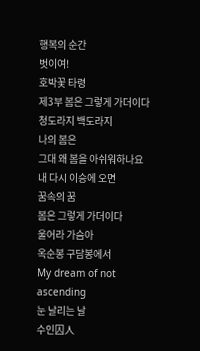행복의 순간
벗이여!
호박꽃 타령
제3부 봄은 그렇게 가더이다
청도라지 백도라지
나의 봄은
그대 왜 봄을 아쉬워하나요
내 다시 이승에 오면
꿈속의 꿈
봄은 그렇게 가더이다
울어라 가슴아
옥순봉 구담봉에서
My dream of not ascending
눈 날리는 날
수인囚人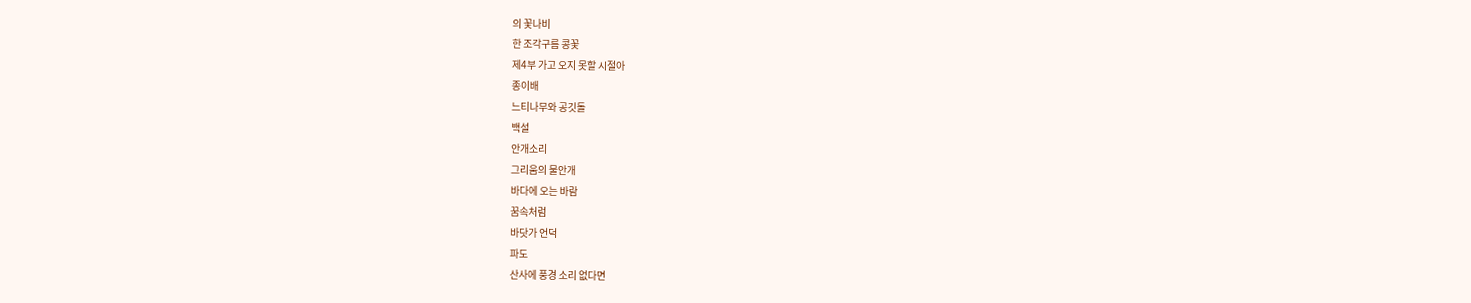의 꽃나비
한 조각구름 콩꽃
제4부 가고 오지 못할 시절아
종이배
느티나무와 공깃돌
백설
안개소리
그리움의 물안개
바다에 오는 바람
꿈속처럼
바닷가 언덕
파도
산사에 풍경 소리 없다면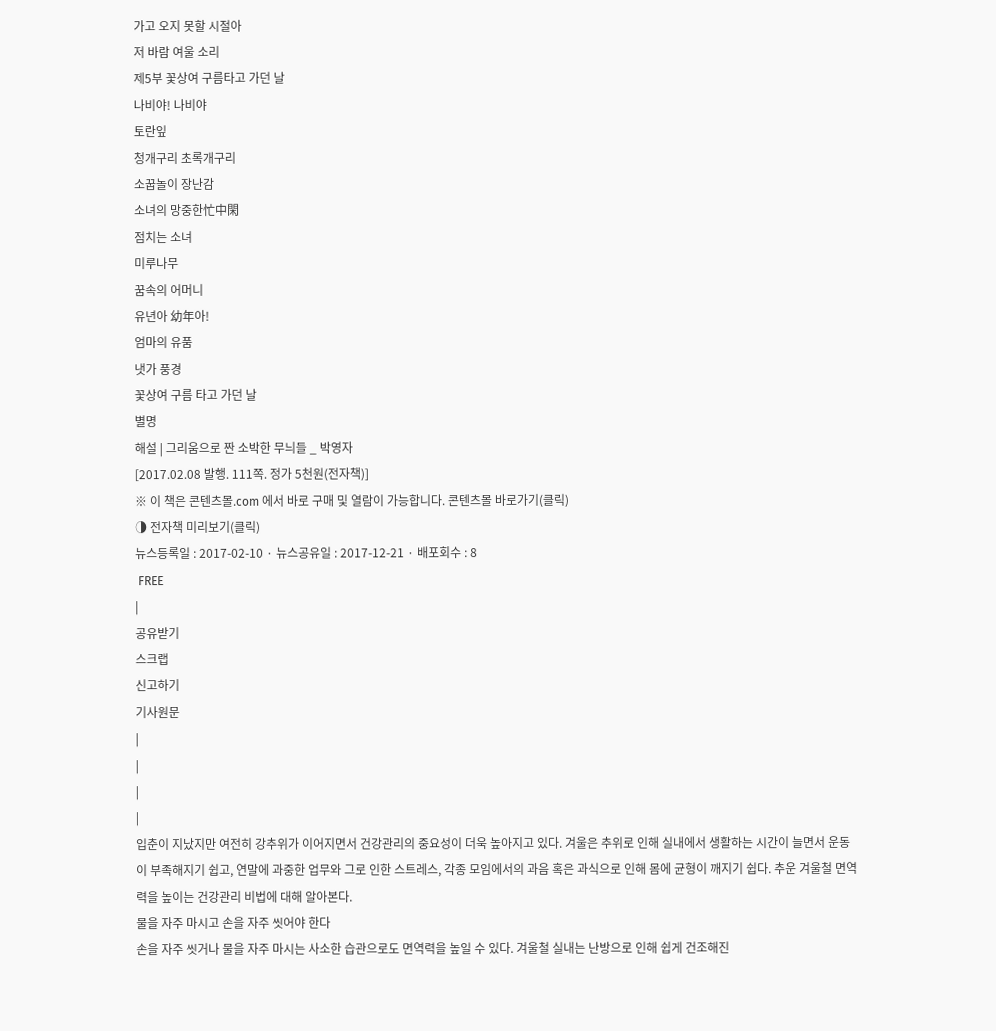가고 오지 못할 시절아
저 바람 여울 소리
제5부 꽃상여 구름타고 가던 날
나비야! 나비야
토란잎
청개구리 초록개구리
소꿉놀이 장난감
소녀의 망중한忙中閑
점치는 소녀
미루나무
꿈속의 어머니
유년아 幼年아!
엄마의 유품
냇가 풍경
꽃상여 구름 타고 가던 날
별명
해설 | 그리움으로 짠 소박한 무늬들 _ 박영자
[2017.02.08 발행. 111쪽. 정가 5천원(전자책)]
※ 이 책은 콘텐츠몰.com 에서 바로 구매 및 열람이 가능합니다. 콘텐츠몰 바로가기(클릭)
◑ 전자책 미리보기(클릭)
뉴스등록일 : 2017-02-10 · 뉴스공유일 : 2017-12-21 · 배포회수 : 8
 FREE
|
공유받기
스크랩
신고하기
기사원문
|
|
|
|
입춘이 지났지만 여전히 강추위가 이어지면서 건강관리의 중요성이 더욱 높아지고 있다. 겨울은 추위로 인해 실내에서 생활하는 시간이 늘면서 운동이 부족해지기 쉽고, 연말에 과중한 업무와 그로 인한 스트레스, 각종 모임에서의 과음 혹은 과식으로 인해 몸에 균형이 깨지기 쉽다. 추운 겨울철 면역력을 높이는 건강관리 비법에 대해 알아본다.
물을 자주 마시고 손을 자주 씻어야 한다
손을 자주 씻거나 물을 자주 마시는 사소한 습관으로도 면역력을 높일 수 있다. 겨울철 실내는 난방으로 인해 쉽게 건조해진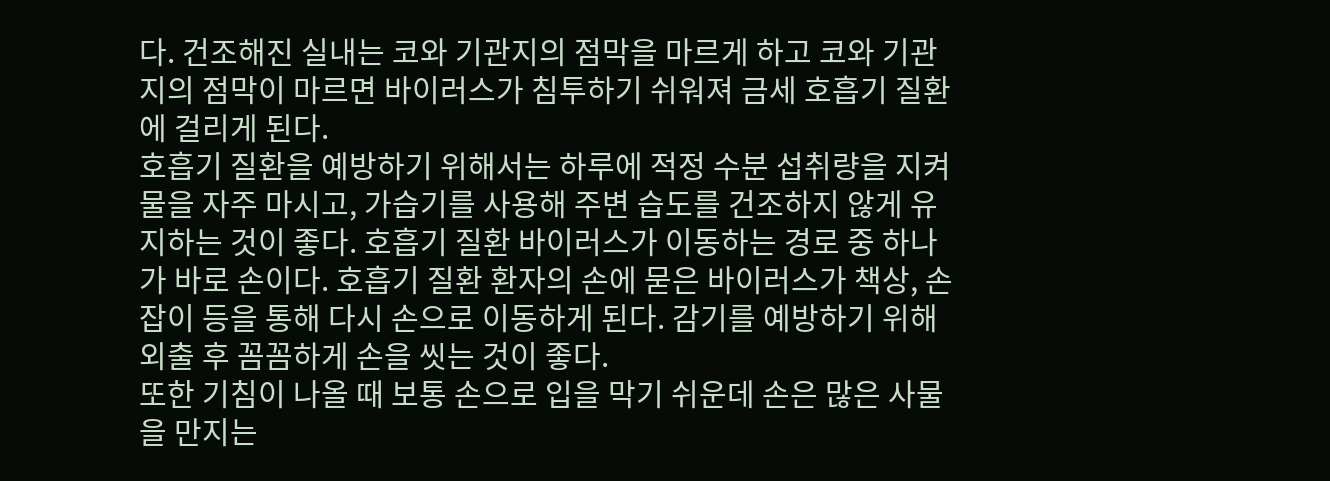다. 건조해진 실내는 코와 기관지의 점막을 마르게 하고 코와 기관지의 점막이 마르면 바이러스가 침투하기 쉬워져 금세 호흡기 질환에 걸리게 된다.
호흡기 질환을 예방하기 위해서는 하루에 적정 수분 섭취량을 지켜 물을 자주 마시고, 가습기를 사용해 주변 습도를 건조하지 않게 유지하는 것이 좋다. 호흡기 질환 바이러스가 이동하는 경로 중 하나가 바로 손이다. 호흡기 질환 환자의 손에 묻은 바이러스가 책상, 손잡이 등을 통해 다시 손으로 이동하게 된다. 감기를 예방하기 위해 외출 후 꼼꼼하게 손을 씻는 것이 좋다.
또한 기침이 나올 때 보통 손으로 입을 막기 쉬운데 손은 많은 사물을 만지는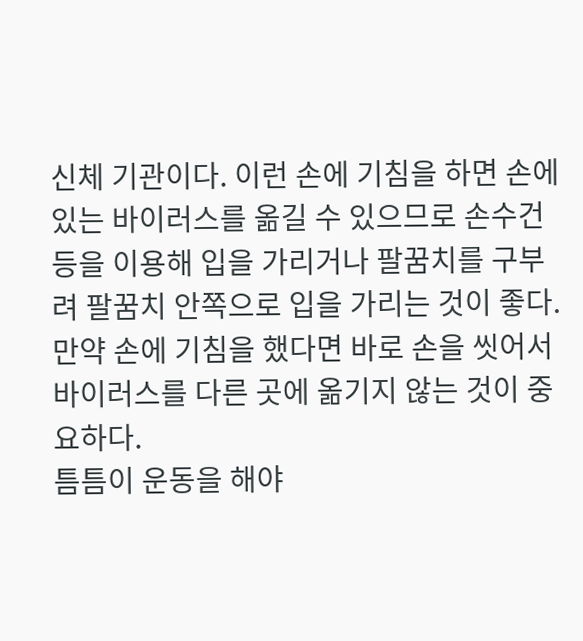신체 기관이다. 이런 손에 기침을 하면 손에 있는 바이러스를 옮길 수 있으므로 손수건 등을 이용해 입을 가리거나 팔꿈치를 구부려 팔꿈치 안쪽으로 입을 가리는 것이 좋다. 만약 손에 기침을 했다면 바로 손을 씻어서 바이러스를 다른 곳에 옮기지 않는 것이 중요하다.
틈틈이 운동을 해야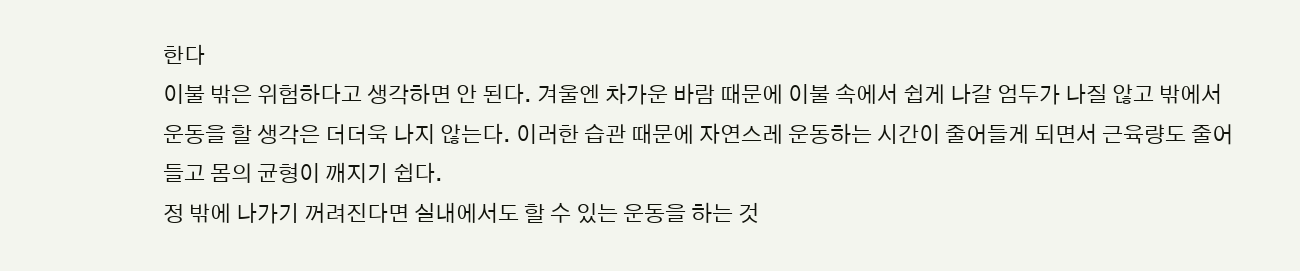한다
이불 밖은 위험하다고 생각하면 안 된다. 겨울엔 차가운 바람 때문에 이불 속에서 쉽게 나갈 엄두가 나질 않고 밖에서 운동을 할 생각은 더더욱 나지 않는다. 이러한 습관 때문에 자연스레 운동하는 시간이 줄어들게 되면서 근육량도 줄어들고 몸의 균형이 깨지기 쉽다.
정 밖에 나가기 꺼려진다면 실내에서도 할 수 있는 운동을 하는 것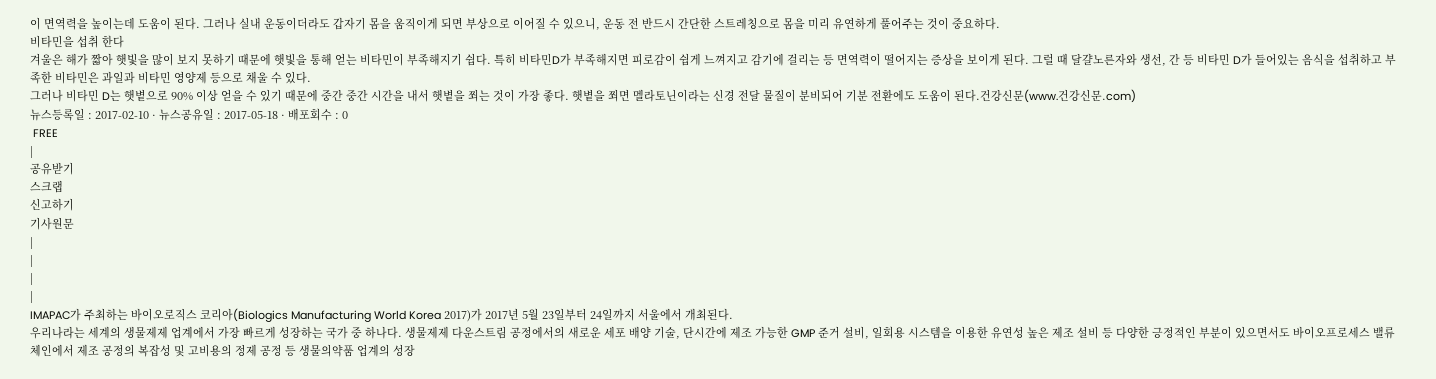이 면역력을 높이는데 도움이 된다. 그러나 실내 운동이더라도 갑자기 몸을 움직이게 되면 부상으로 이어질 수 있으니, 운동 전 반드시 간단한 스트레칭으로 몸을 미리 유연하게 풀어주는 것이 중요하다.
비타민을 섭취 한다
겨울은 해가 짧아 햇빛을 많이 보지 못하기 때문에 햇빛을 통해 얻는 비타민이 부족해지기 쉽다. 특히 비타민D가 부족해지면 피로감이 쉽게 느껴지고 감기에 걸리는 등 면역력이 떨어지는 증상을 보이게 된다. 그럴 때 달걀노른자와 생선, 간 등 비타민 D가 들어있는 음식을 섭취하고 부족한 비타민은 과일과 비타민 영양제 등으로 채울 수 있다.
그러나 비타민 D는 햇볕으로 90% 이상 얻을 수 있기 때문에 중간 중간 시간을 내서 햇볕을 쬐는 것이 가장 좋다. 햇볕을 쬐면 멜라토닌이라는 신경 전달 물질이 분비되어 기분 전환에도 도움이 된다.건강신문(www.건강신문.com)
뉴스등록일 : 2017-02-10 · 뉴스공유일 : 2017-05-18 · 배포회수 : 0
 FREE
|
공유받기
스크랩
신고하기
기사원문
|
|
|
|
IMAPAC가 주최하는 바이오로직스 코리아(Biologics Manufacturing World Korea 2017)가 2017년 5월 23일부터 24일까지 서울에서 개최된다.
우리나라는 세계의 생물제제 업계에서 가장 빠르게 성장하는 국가 중 하나다. 생물제제 다운스트림 공정에서의 새로운 세포 배양 기술, 단시간에 제조 가능한 GMP 준거 설비, 일회용 시스템을 이용한 유연성 높은 제조 설비 등 다양한 긍정적인 부분이 있으면서도 바이오프로세스 밸류체인에서 제조 공정의 복잡성 및 고비용의 정제 공정 등 생물의약품 업계의 성장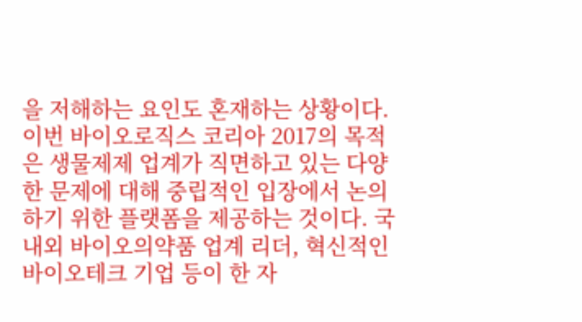을 저해하는 요인도 혼재하는 상황이다.
이번 바이오로직스 코리아 2017의 목적은 생물제제 업계가 직면하고 있는 다양한 문제에 대해 중립적인 입장에서 논의하기 위한 플랫폼을 제공하는 것이다. 국내외 바이오의약품 업계 리더, 혁신적인 바이오테크 기업 등이 한 자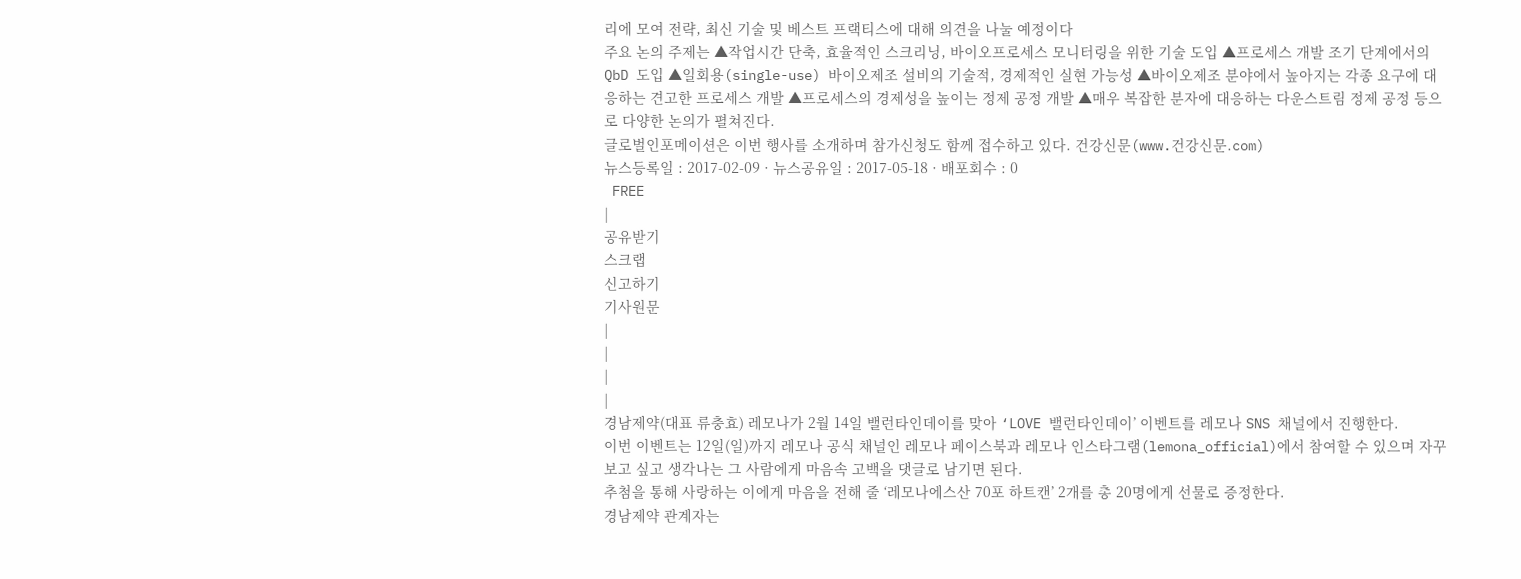리에 모여 전략, 최신 기술 및 베스트 프랙티스에 대해 의견을 나눌 예정이다
주요 논의 주제는 ▲작업시간 단축, 효율적인 스크리닝, 바이오프로세스 모니터링을 위한 기술 도입 ▲프로세스 개발 조기 단계에서의 QbD 도입 ▲일회용(single-use) 바이오제조 설비의 기술적, 경제적인 실현 가능성 ▲바이오제조 분야에서 높아지는 각종 요구에 대응하는 견고한 프로세스 개발 ▲프로세스의 경제성을 높이는 정제 공정 개발 ▲매우 복잡한 분자에 대응하는 다운스트림 정제 공정 등으로 다양한 논의가 펼쳐진다.
글로벌인포메이션은 이번 행사를 소개하며 참가신청도 함께 접수하고 있다. 건강신문(www.건강신문.com)
뉴스등록일 : 2017-02-09 · 뉴스공유일 : 2017-05-18 · 배포회수 : 0
 FREE
|
공유받기
스크랩
신고하기
기사원문
|
|
|
|
경남제약(대표 류충효) 레모나가 2월 14일 밸런타인데이를 맞아 ‘LOVE 밸런타인데이’ 이벤트를 레모나 SNS 채널에서 진행한다.
이번 이벤트는 12일(일)까지 레모나 공식 채널인 레모나 페이스북과 레모나 인스타그램(lemona_official)에서 참여할 수 있으며 자꾸 보고 싶고 생각나는 그 사람에게 마음속 고백을 댓글로 남기면 된다.
추첨을 통해 사랑하는 이에게 마음을 전해 줄 ‘레모나에스산 70포 하트캔’ 2개를 총 20명에게 선물로 증정한다.
경남제약 관계자는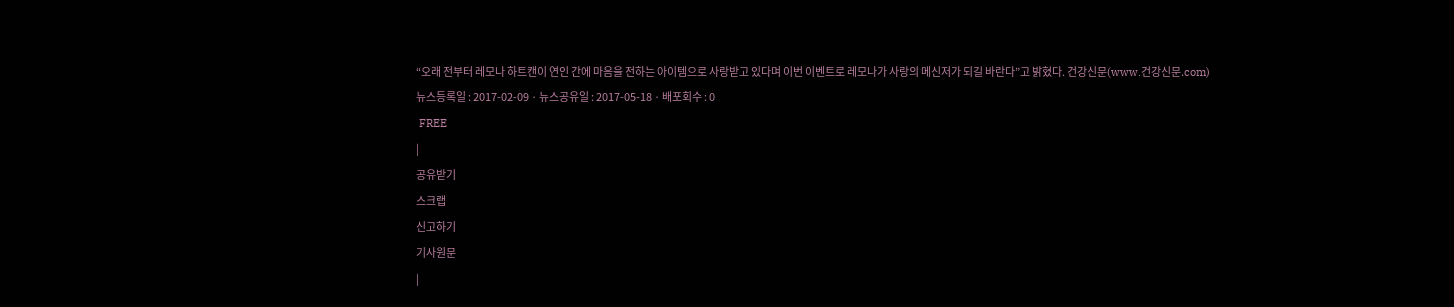“오래 전부터 레모나 하트캔이 연인 간에 마음을 전하는 아이템으로 사랑받고 있다며 이번 이벤트로 레모나가 사랑의 메신저가 되길 바란다”고 밝혔다. 건강신문(www.건강신문.com)
뉴스등록일 : 2017-02-09 · 뉴스공유일 : 2017-05-18 · 배포회수 : 0
 FREE
|
공유받기
스크랩
신고하기
기사원문
|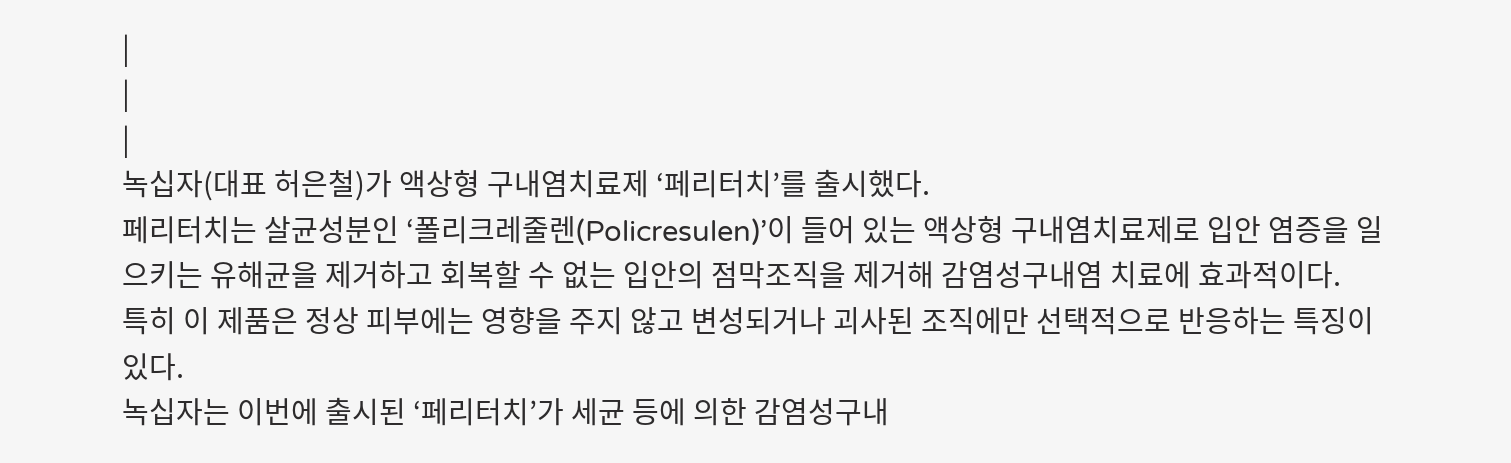|
|
|
녹십자(대표 허은철)가 액상형 구내염치료제 ‘페리터치’를 출시했다.
페리터치는 살균성분인 ‘폴리크레줄렌(Policresulen)’이 들어 있는 액상형 구내염치료제로 입안 염증을 일으키는 유해균을 제거하고 회복할 수 없는 입안의 점막조직을 제거해 감염성구내염 치료에 효과적이다.
특히 이 제품은 정상 피부에는 영향을 주지 않고 변성되거나 괴사된 조직에만 선택적으로 반응하는 특징이 있다.
녹십자는 이번에 출시된 ‘페리터치’가 세균 등에 의한 감염성구내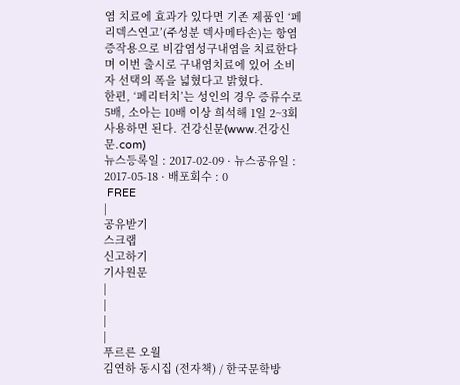염 치료에 효과가 있다면 기존 제품인 ‘페리덱스연고’(주성분 덱사메타손)는 항염증작용으로 비감염성구내염을 치료한다며 이번 출시로 구내염치료에 있어 소비자 선택의 폭을 넓혔다고 밝혔다.
한편, ‘페리터치’는 성인의 경우 증류수로 5배, 소아는 10배 이상 희석해 1일 2~3회 사용하면 된다. 건강신문(www.건강신문.com)
뉴스등록일 : 2017-02-09 · 뉴스공유일 : 2017-05-18 · 배포회수 : 0
 FREE
|
공유받기
스크랩
신고하기
기사원문
|
|
|
|
푸르른 오월
김연하 동시집 (전자책) / 한국문학방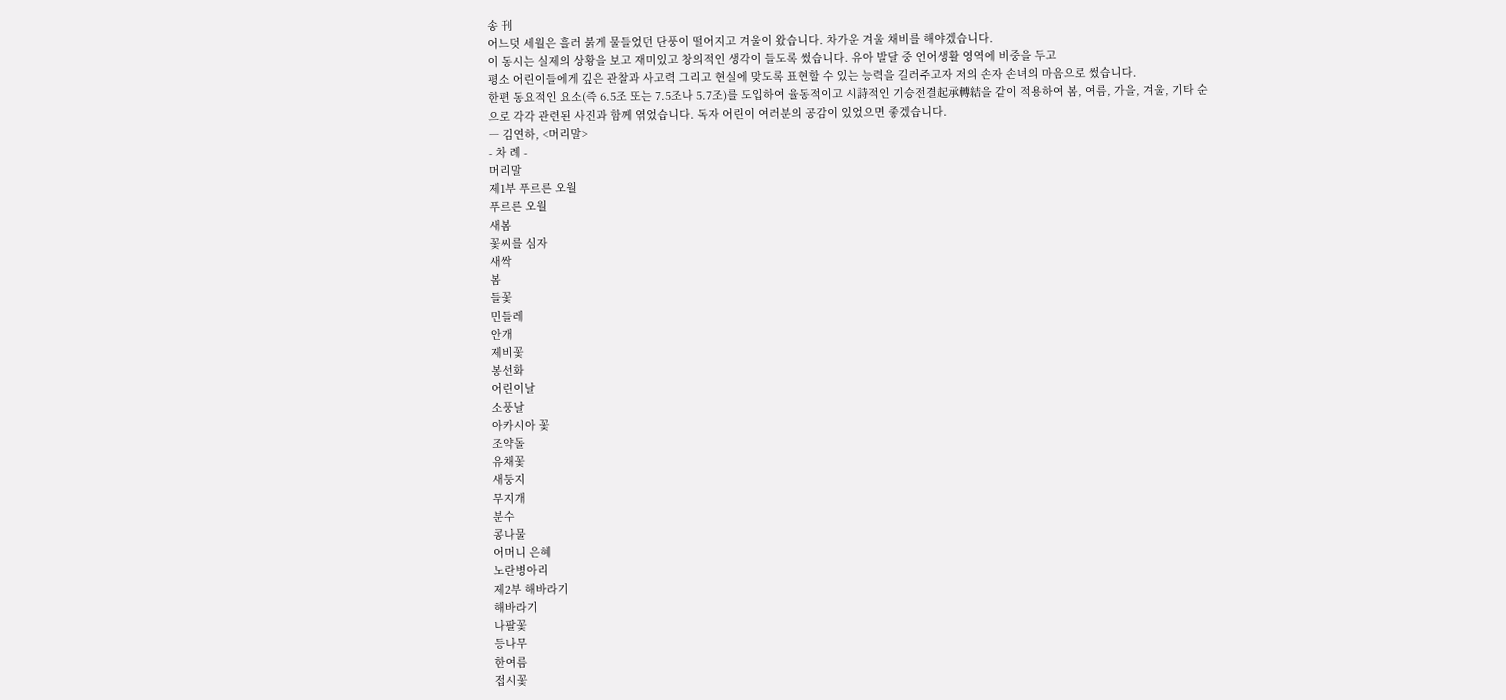송 刊
어느덧 세월은 흘러 붉게 물들었던 단풍이 떨어지고 겨울이 왔습니다. 차가운 겨울 채비를 해야겠습니다.
이 동시는 실제의 상황을 보고 재미있고 창의적인 생각이 들도록 썼습니다. 유아 발달 중 언어생활 영역에 비중을 두고
평소 어린이들에게 깊은 관찰과 사고력 그리고 현실에 맞도록 표현할 수 있는 능력을 길러주고자 저의 손자 손녀의 마음으로 썼습니다.
한편 동요적인 요소(즉 6.5조 또는 7.5조나 5.7조)를 도입하여 율동적이고 시詩적인 기승전결起承轉結을 같이 적용하여 봄, 여름, 가을, 겨울, 기타 순으로 각각 관련된 사진과 함께 엮었습니다. 독자 어린이 여러분의 공감이 있었으면 좋겠습니다.
― 김연하, <머리말>
- 차 례 -
머리말
제1부 푸르른 오월
푸르른 오월
새봄
꽃씨를 심자
새싹
봄
들꽃
민들레
안개
제비꽃
봉선화
어린이날
소풍날
아카시아 꽃
조약돌
유채꽃
새둥지
무지개
분수
콩나물
어머니 은혜
노란병아리
제2부 해바라기
해바라기
나팔꽃
등나무
한여름
접시꽃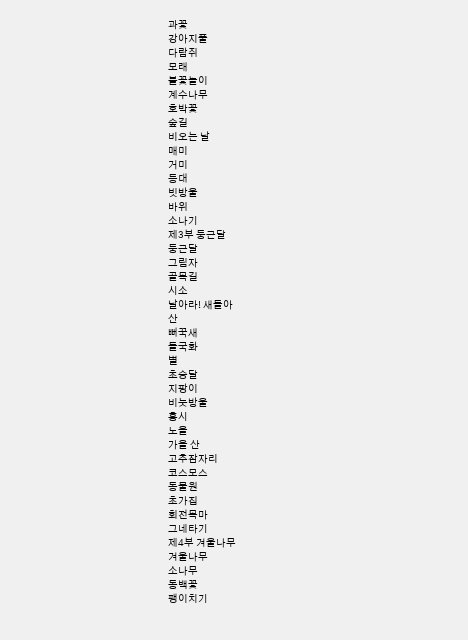과꽃
강아지풀
다람쥐
모래
불꽃놀이
계수나무
호박꽃
숲길
비오는 날
매미
거미
등대
빗방울
바위
소나기
제3부 둥근달
둥근달
그림자
골목길
시소
날아라! 새들아
산
뻐꾹새
들국화
별
초승달
지팡이
비눗방울
홍시
노을
가을 산
고추잠자리
코스모스
동물원
초가집
회전목마
그네타기
제4부 겨울나무
겨울나무
소나무
동백꽃
팽이치기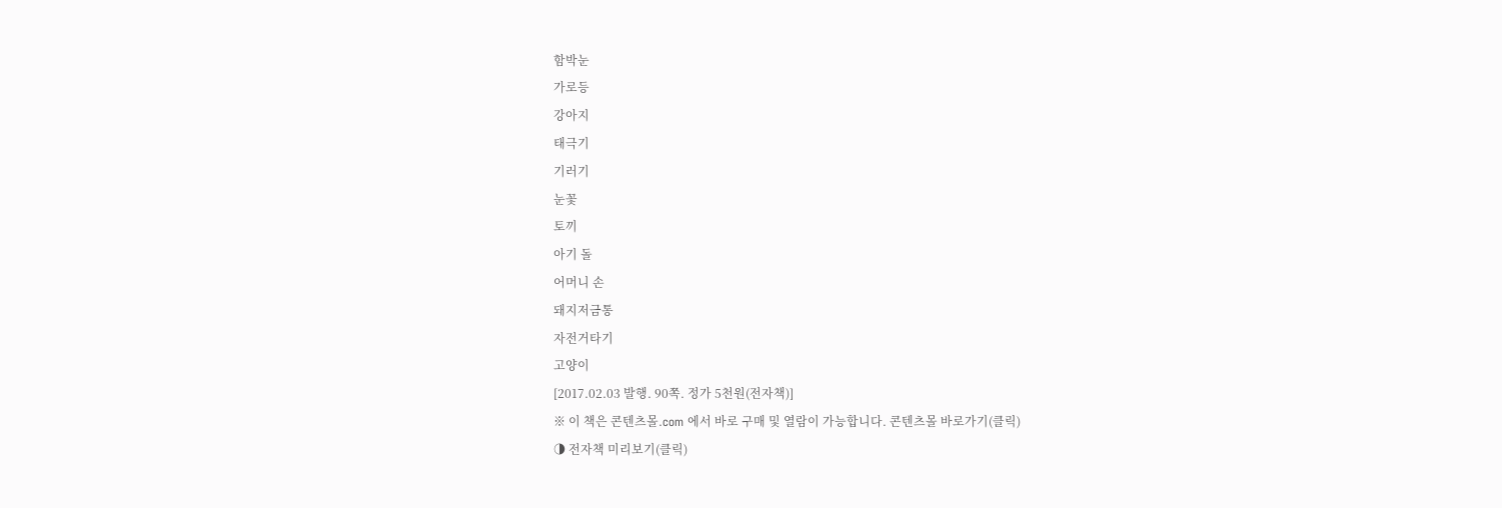함박눈
가로등
강아지
태극기
기러기
눈꽃
토끼
아기 돌
어머니 손
돼지저금통
자전거타기
고양이
[2017.02.03 발행. 90쪽. 정가 5천원(전자책)]
※ 이 책은 콘텐츠몰.com 에서 바로 구매 및 열람이 가능합니다. 콘텐츠몰 바로가기(클릭)
◑ 전자책 미리보기(클릭)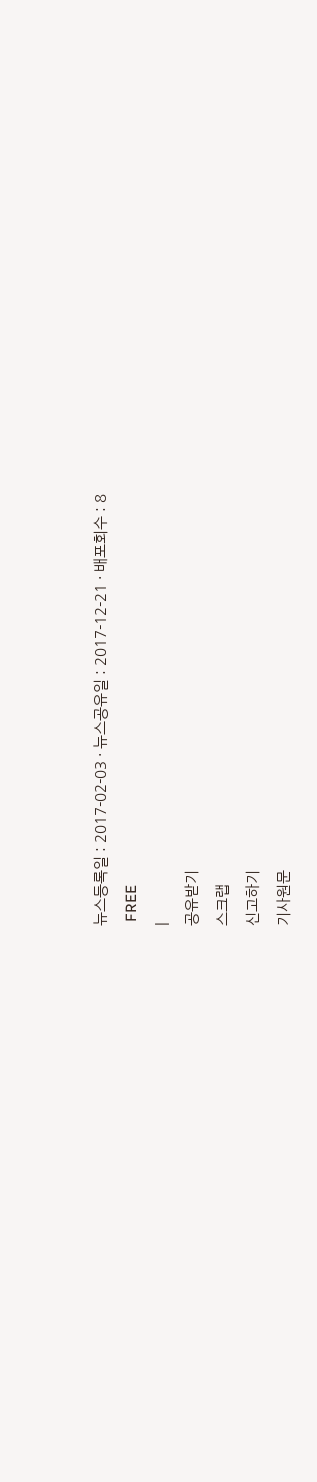뉴스등록일 : 2017-02-03 · 뉴스공유일 : 2017-12-21 · 배포회수 : 8
 FREE
|
공유받기
스크랩
신고하기
기사원문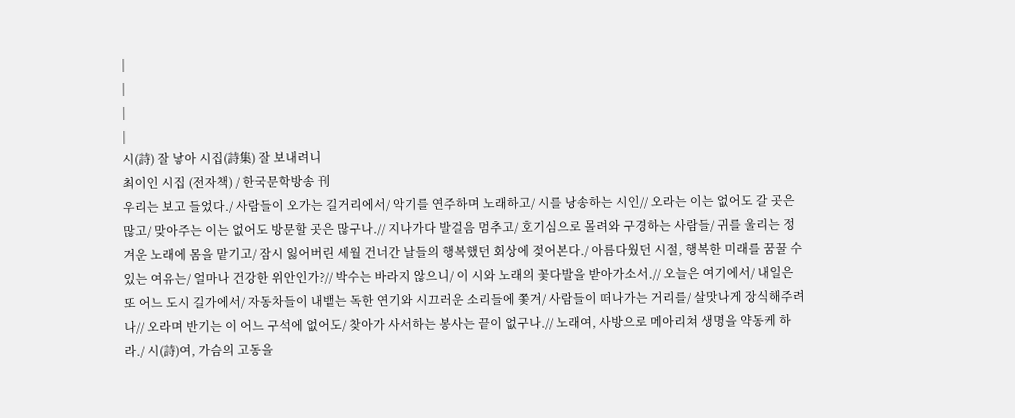|
|
|
|
시(詩) 잘 낳아 시집(詩集) 잘 보내려니
최이인 시집 (전자책) / 한국문학방송 刊
우리는 보고 들었다./ 사람들이 오가는 길거리에서/ 악기를 연주하며 노래하고/ 시를 낭송하는 시인// 오라는 이는 없어도 갈 곳은 많고/ 맞아주는 이는 없어도 방문할 곳은 많구나.// 지나가다 발걸음 멈추고/ 호기심으로 몰려와 구경하는 사람들/ 귀를 울리는 정겨운 노래에 몸을 맡기고/ 잠시 잃어버린 세월 건너간 날들의 행복했던 회상에 젖어본다./ 아름다웠던 시절, 행복한 미래를 꿈꿀 수 있는 여유는/ 얼마나 건강한 위안인가?// 박수는 바라지 않으니/ 이 시와 노래의 꽃다발을 받아가소서.// 오늘은 여기에서/ 내일은 또 어느 도시 길가에서/ 자동차들이 내뱉는 독한 연기와 시끄러운 소리들에 쫓겨/ 사람들이 떠나가는 거리를/ 살맛나게 장식해주려나// 오라며 반기는 이 어느 구석에 없어도/ 찾아가 사서하는 봉사는 끝이 없구나.// 노래여, 사방으로 메아리쳐 생명을 약동케 하라./ 시(詩)여, 가슴의 고동을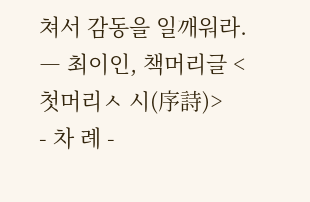쳐서 감동을 일깨워라.
― 최이인, 책머리글 <첫머리ㅅ 시(序詩)>
- 차 례 -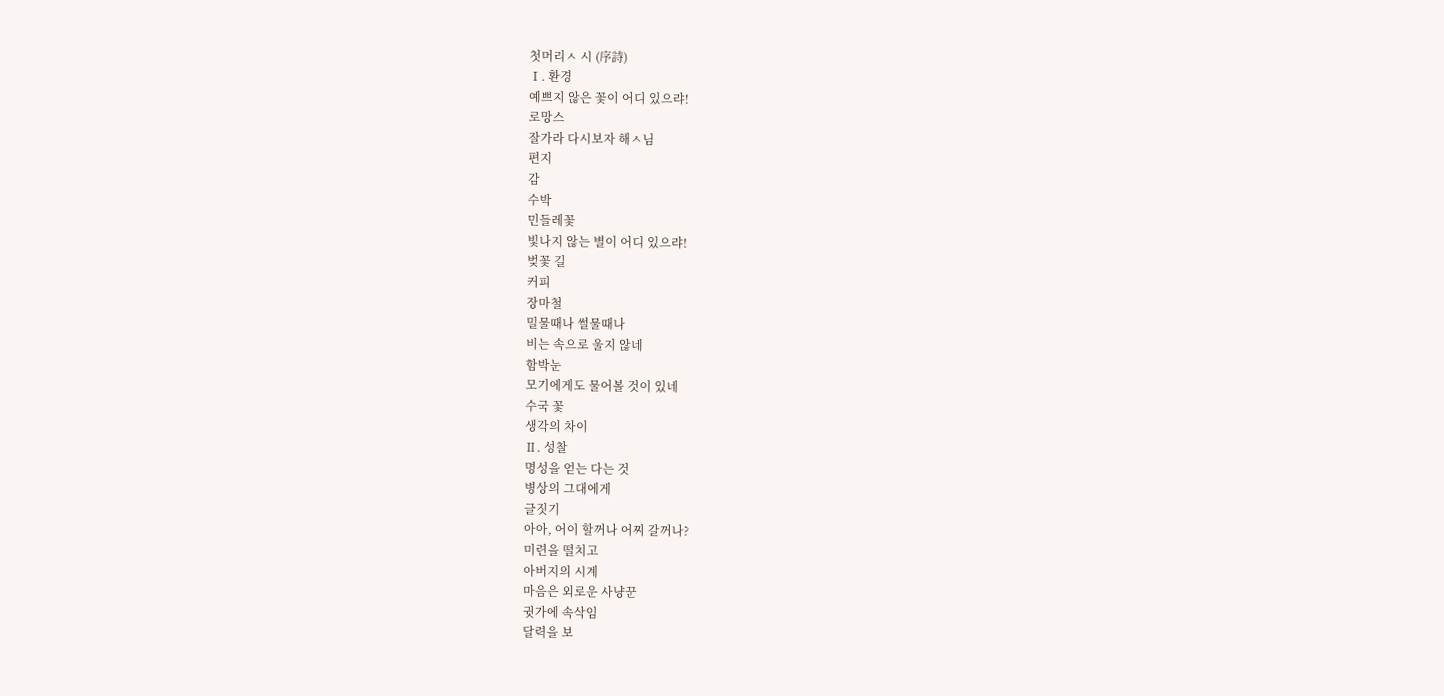첫머리ㅅ 시 (序詩)
Ⅰ. 환경
예쁘지 않은 꽃이 어디 있으랴!
로망스
잘가라 다시보자 해ㅅ님
편지
감
수박
민들레꽃
빛나지 않는 별이 어디 있으랴!
벚꽃 길
커피
장마철
밀물때나 썰물때나
비는 속으로 울지 않네
함박눈
모기에게도 물어볼 것이 있네
수국 꽃
생각의 차이
Ⅱ. 성찰
명성을 얻는 다는 것
병상의 그대에게
글짓기
아아, 어이 할꺼나 어찌 갈꺼나?
미련을 떨치고
아버지의 시계
마음은 외로운 사냥꾼
귓가에 속삭임
달력을 보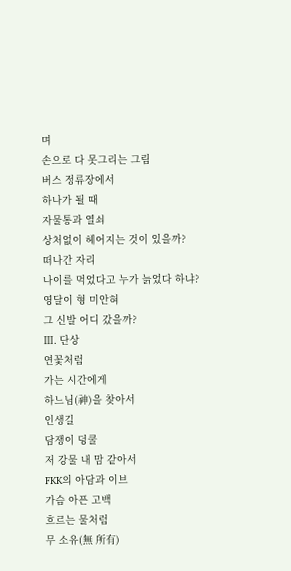며
손으로 다 못그리는 그림
버스 정류장에서
하나가 될 때
자물통과 열쇠
상처없이 헤어지는 것이 있을까?
떠나간 자리
나이를 먹었다고 누가 늙었다 하냐?
영달이 형 미안혀
그 신발 어디 갔을까?
Ⅲ. 단상
연꽃처럼
가는 시간에게
하느님(神)을 찾아서
인생길
담쟁이 덩쿨
저 강물 내 맘 같아서
FKK의 아담과 이브
가슴 아픈 고백
흐르는 물처럼
무 소유(無 所有)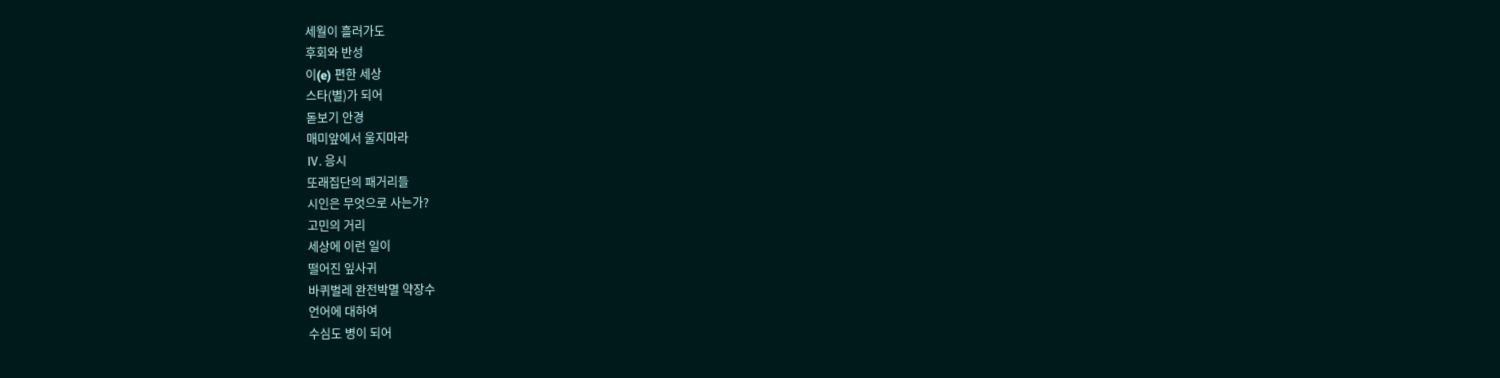세월이 흘러가도
후회와 반성
이(e) 편한 세상
스타(별)가 되어
돋보기 안경
매미앞에서 울지마라
Ⅳ. 응시
또래집단의 패거리들
시인은 무엇으로 사는가?
고민의 거리
세상에 이런 일이
떨어진 잎사귀
바퀴벌레 완전박멸 약장수
언어에 대하여
수심도 병이 되어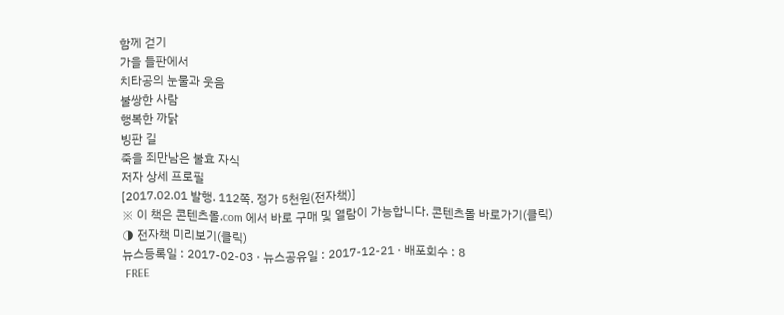함께 걷기
가을 들판에서
치타공의 눈물과 웃음
불쌍한 사람
행복한 까닭
빙판 길
죽을 죄만남은 불효 자식
저자 상세 프로필
[2017.02.01 발행. 112쪽. 정가 5천원(전자책)]
※ 이 책은 콘텐츠몰.com 에서 바로 구매 및 열람이 가능합니다. 콘텐츠몰 바로가기(클릭)
◑ 전자책 미리보기(클릭)
뉴스등록일 : 2017-02-03 · 뉴스공유일 : 2017-12-21 · 배포회수 : 8
 FREE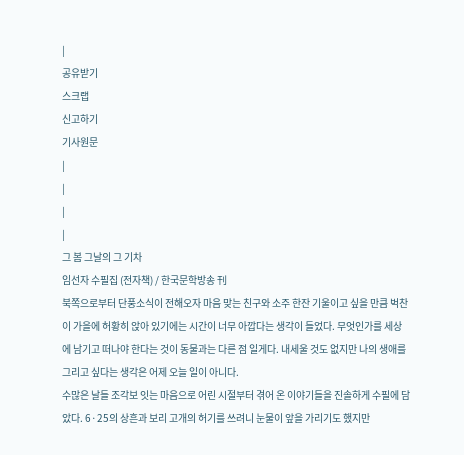|
공유받기
스크랩
신고하기
기사원문
|
|
|
|
그 봄 그날의 그 기차
임선자 수필집 (전자책) / 한국문학방송 刊
북쪽으로부터 단풍소식이 전해오자 마음 맞는 친구와 소주 한잔 기울이고 싶을 만큼 벅찬 이 가을에 허황히 앉아 있기에는 시간이 너무 아깝다는 생각이 들었다. 무엇인가를 세상에 남기고 떠나야 한다는 것이 동물과는 다른 점 일게다. 내세울 것도 없지만 나의 생애를 그리고 싶다는 생각은 어제 오늘 일이 아니다.
수많은 날들 조각보 잇는 마음으로 어린 시절부터 겪어 온 이야기들을 진솔하게 수필에 담았다. 6·25의 상흔과 보리 고개의 허기를 쓰려니 눈물이 앞을 가리기도 했지만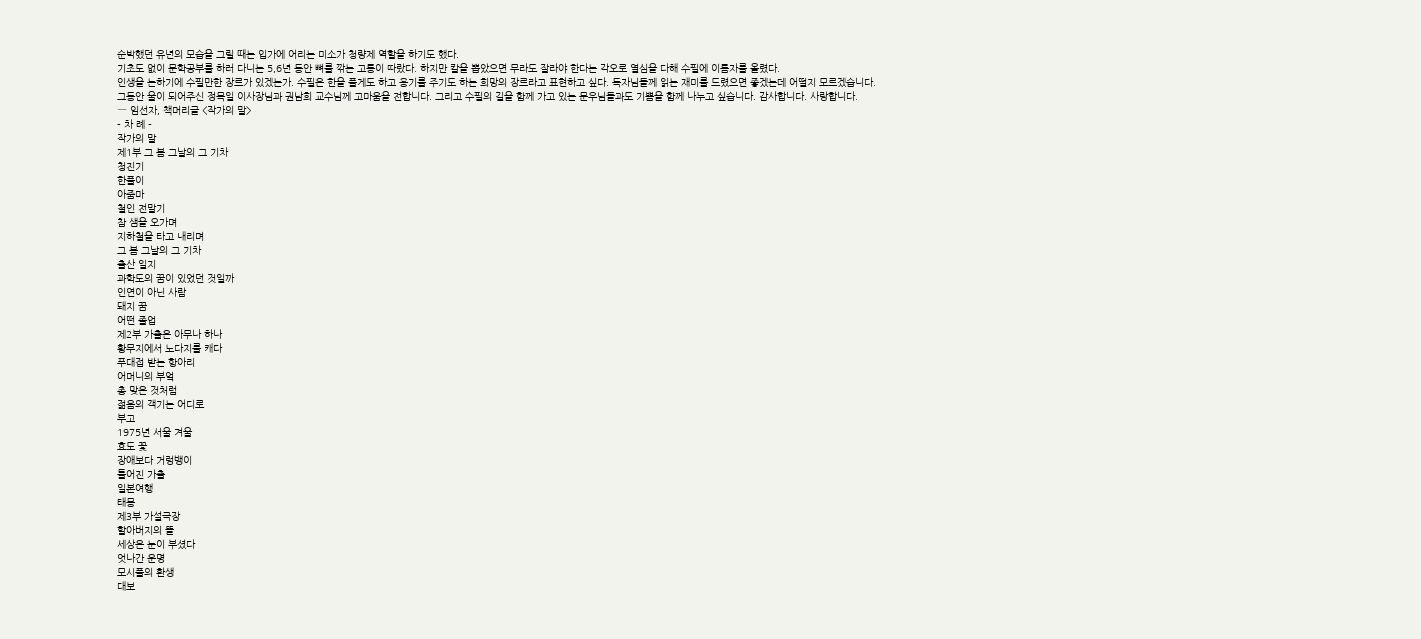순박했던 유년의 모습을 그릴 때는 입가에 어리는 미소가 청량제 역할을 하기도 했다.
기초도 없이 문학공부를 하러 다니는 5,6년 동안 뼈를 깎는 고통이 따랐다. 하지만 칼을 뽑았으면 무라도 잘라야 한다는 각오로 열심을 다해 수필에 이름자를 올렸다.
인생을 논하기에 수필만한 장르가 있겠는가. 수필은 한을 풀게도 하고 용기를 주기도 하는 희망의 장르라고 표현하고 싶다. 독자님들께 읽는 재미를 드렸으면 좋겠는데 어떨지 모르겠습니다.
그동안 울이 되어주신 정목일 이사장님과 권남희 교수님께 고마움을 전합니다. 그리고 수필의 길을 함께 가고 있는 문우님들과도 기쁨을 함께 나누고 싶습니다. 감사합니다. 사랑합니다.
― 임선자, 책머리글 <작가의 말>
- 차 례 -
작가의 말
제1부 그 봄 그날의 그 기차
청진기
한풀이
아줌마
철인 전말기
참 샘을 오가며
지하철을 타고 내리며
그 봄 그날의 그 기차
출산 일지
과학도의 꿈이 있었던 것일까
인연이 아닌 사람
돼지 꿈
어떤 졸업
제2부 가출은 아무나 하나
황무지에서 노다지를 캐다
푸대접 받는 항아리
어머니의 부엌
총 맞은 것처럼
젊음의 객기는 어디로
부고
1975년 서울 겨울
효도 꽃
장애보다 거렁뱅이
틀어진 가출
일본여행
태몽
제3부 가설극장
할아버지의 뜰
세상은 눈이 부셨다
엇나간 운명
모시풀의 환생
대보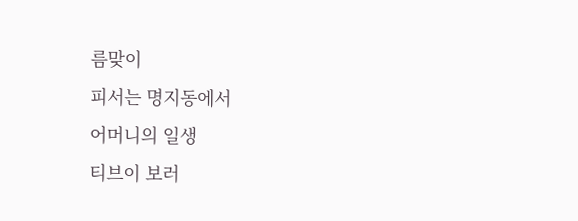름맞이
피서는 명지동에서
어머니의 일생
티브이 보러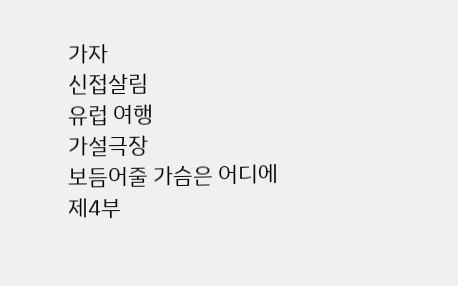가자
신접살림
유럽 여행
가설극장
보듬어줄 가슴은 어디에
제4부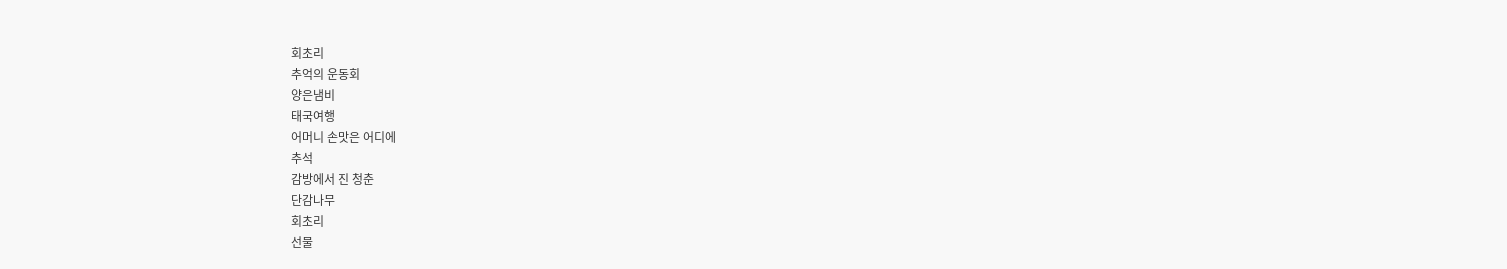회초리
추억의 운동회
양은냄비
태국여행
어머니 손맛은 어디에
추석
감방에서 진 청춘
단감나무
회초리
선물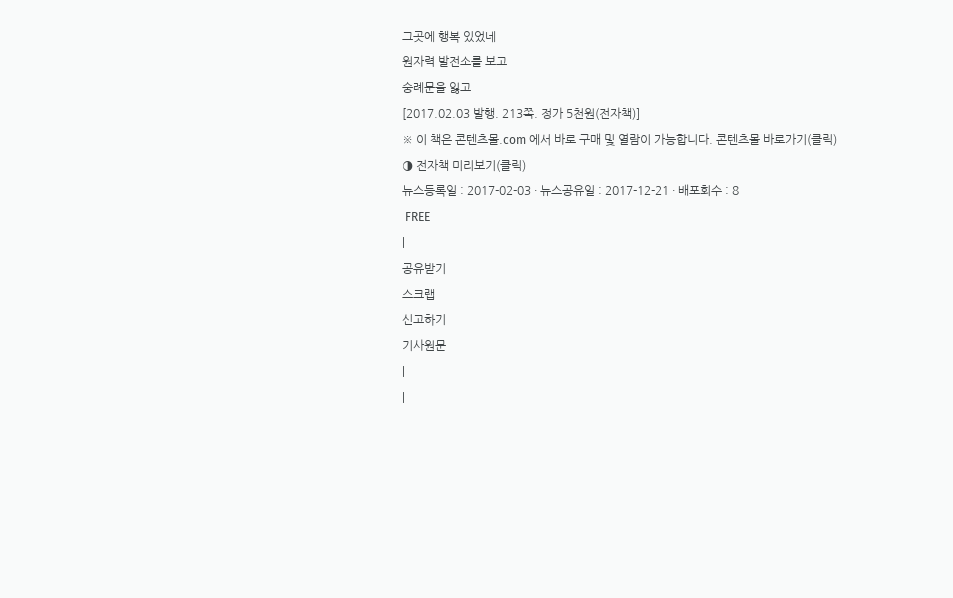그곳에 행복 있었네
원자력 발전소를 보고
숭례문을 잃고
[2017.02.03 발행. 213쪽. 정가 5천원(전자책)]
※ 이 책은 콘텐츠몰.com 에서 바로 구매 및 열람이 가능합니다. 콘텐츠몰 바로가기(클릭)
◑ 전자책 미리보기(클릭)
뉴스등록일 : 2017-02-03 · 뉴스공유일 : 2017-12-21 · 배포회수 : 8
 FREE
|
공유받기
스크랩
신고하기
기사원문
|
|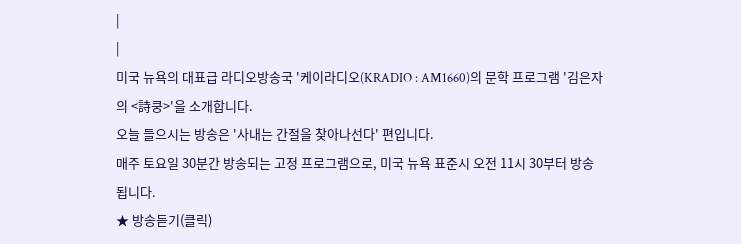|
|
미국 뉴욕의 대표급 라디오방송국 '케이라디오(KRADIO : AM1660)의 문학 프로그램 '김은자의 <詩쿵>'을 소개합니다.
오늘 들으시는 방송은 '사내는 간절을 찾아나선다' 편입니다.
매주 토요일 30분간 방송되는 고정 프로그램으로, 미국 뉴욕 표준시 오전 11시 30부터 방송됩니다.
★ 방송듣기(클릭)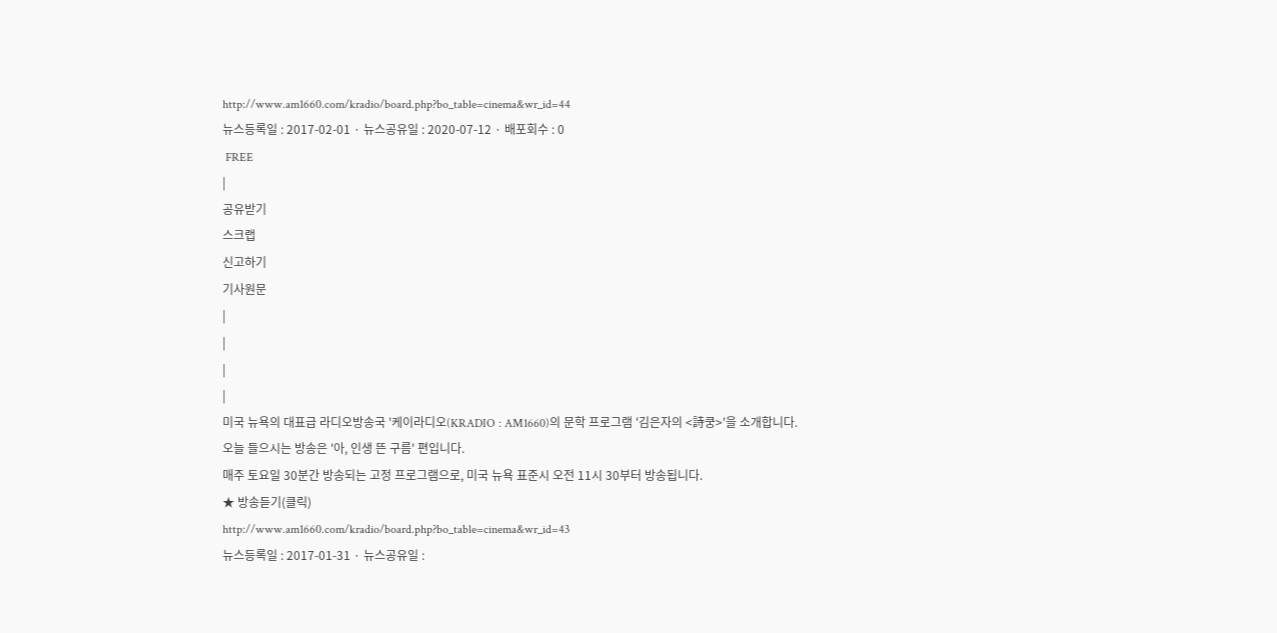http://www.am1660.com/kradio/board.php?bo_table=cinema&wr_id=44
뉴스등록일 : 2017-02-01 · 뉴스공유일 : 2020-07-12 · 배포회수 : 0
 FREE
|
공유받기
스크랩
신고하기
기사원문
|
|
|
|
미국 뉴욕의 대표급 라디오방송국 '케이라디오(KRADIO : AM1660)의 문학 프로그램 '김은자의 <詩쿵>'을 소개합니다.
오늘 들으시는 방송은 '아, 인생 뜬 구름' 편입니다.
매주 토요일 30분간 방송되는 고정 프로그램으로, 미국 뉴욕 표준시 오전 11시 30부터 방송됩니다.
★ 방송듣기(클릭)
http://www.am1660.com/kradio/board.php?bo_table=cinema&wr_id=43
뉴스등록일 : 2017-01-31 · 뉴스공유일 :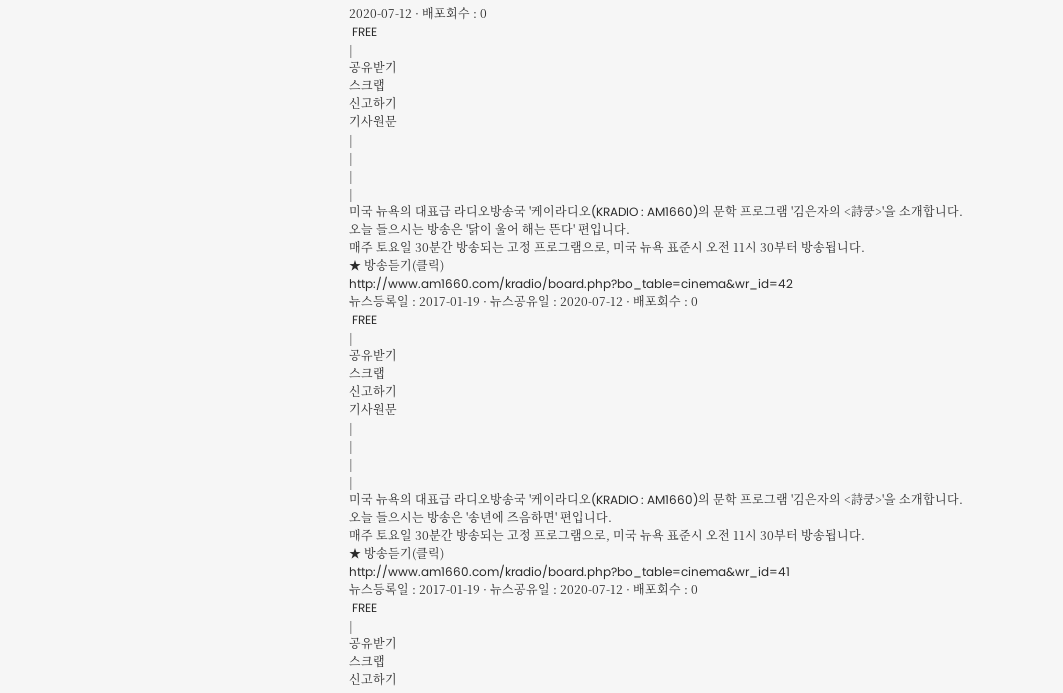2020-07-12 · 배포회수 : 0
 FREE
|
공유받기
스크랩
신고하기
기사원문
|
|
|
|
미국 뉴욕의 대표급 라디오방송국 '케이라디오(KRADIO : AM1660)의 문학 프로그램 '김은자의 <詩쿵>'을 소개합니다.
오늘 들으시는 방송은 '닭이 울어 해는 뜬다' 편입니다.
매주 토요일 30분간 방송되는 고정 프로그램으로, 미국 뉴욕 표준시 오전 11시 30부터 방송됩니다.
★ 방송듣기(클릭)
http://www.am1660.com/kradio/board.php?bo_table=cinema&wr_id=42
뉴스등록일 : 2017-01-19 · 뉴스공유일 : 2020-07-12 · 배포회수 : 0
 FREE
|
공유받기
스크랩
신고하기
기사원문
|
|
|
|
미국 뉴욕의 대표급 라디오방송국 '케이라디오(KRADIO : AM1660)의 문학 프로그램 '김은자의 <詩쿵>'을 소개합니다.
오늘 들으시는 방송은 '송년에 즈음하면' 편입니다.
매주 토요일 30분간 방송되는 고정 프로그램으로, 미국 뉴욕 표준시 오전 11시 30부터 방송됩니다.
★ 방송듣기(클릭)
http://www.am1660.com/kradio/board.php?bo_table=cinema&wr_id=41
뉴스등록일 : 2017-01-19 · 뉴스공유일 : 2020-07-12 · 배포회수 : 0
 FREE
|
공유받기
스크랩
신고하기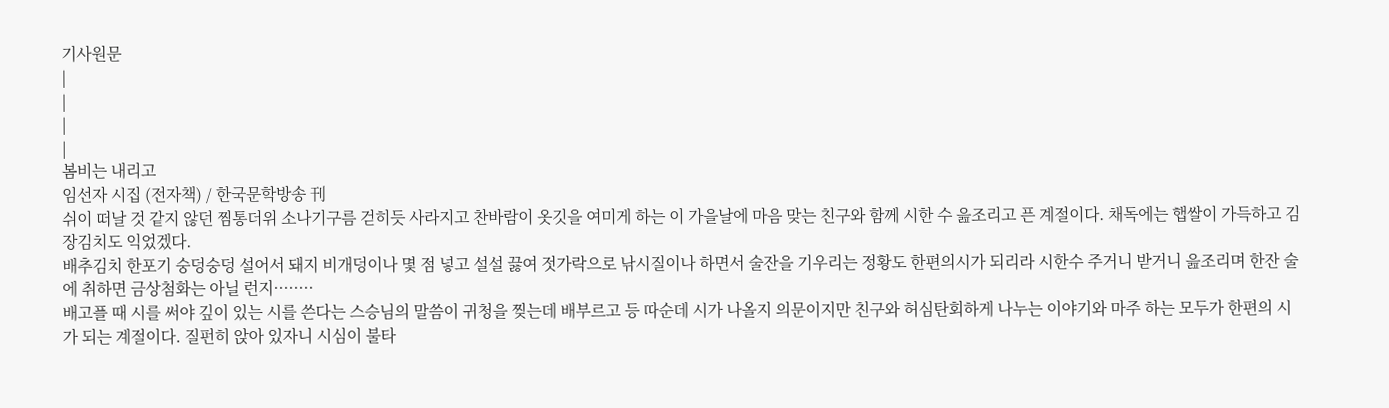기사원문
|
|
|
|
봄비는 내리고
임선자 시집 (전자책) / 한국문학방송 刊
쉬이 떠날 것 같지 않던 찜통더위 소나기구름 걷히듯 사라지고 찬바람이 옷깃을 여미게 하는 이 가을날에 마음 맞는 친구와 함께 시한 수 읊조리고 픈 계절이다. 채독에는 햅쌀이 가득하고 김장김치도 익었겠다.
배추김치 한포기 숭덩숭덩 설어서 돼지 비개덩이나 몇 점 넣고 설설 끓여 젓가락으로 낚시질이나 하면서 술잔을 기우리는 정황도 한편의시가 되리라 시한수 주거니 받거니 읊조리며 한잔 술에 취하면 금상첨화는 아닐 런지········
배고플 때 시를 써야 깊이 있는 시를 쓴다는 스승님의 말씀이 귀청을 찢는데 배부르고 등 따순데 시가 나올지 의문이지만 친구와 허심탄회하게 나누는 이야기와 마주 하는 모두가 한편의 시가 되는 계절이다. 질펀히 앉아 있자니 시심이 불타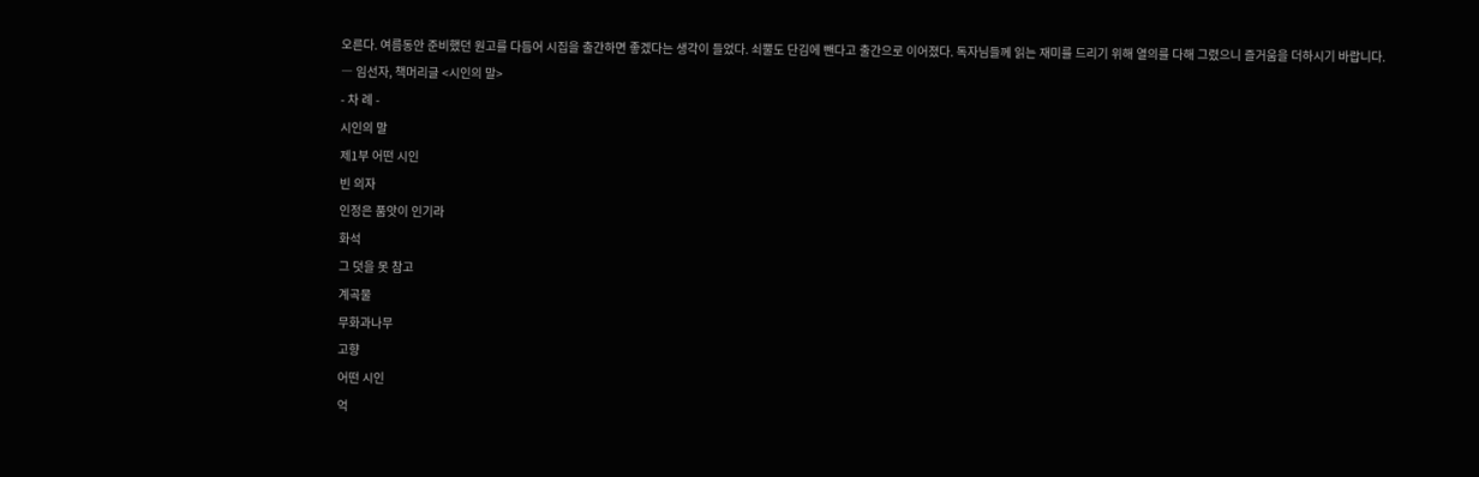오른다. 여름동안 준비했던 원고를 다듬어 시집을 출간하면 좋겠다는 생각이 들었다. 쇠뿔도 단김에 뺀다고 출간으로 이어졌다. 독자님들께 읽는 재미를 드리기 위해 열의를 다해 그렸으니 즐거움을 더하시기 바랍니다.
― 임선자, 책머리글 <시인의 말>
- 차 례 -
시인의 말
제1부 어떤 시인
빈 의자
인정은 품앗이 인기라
화석
그 덧을 못 참고
계곡물
무화과나무
고향
어떤 시인
억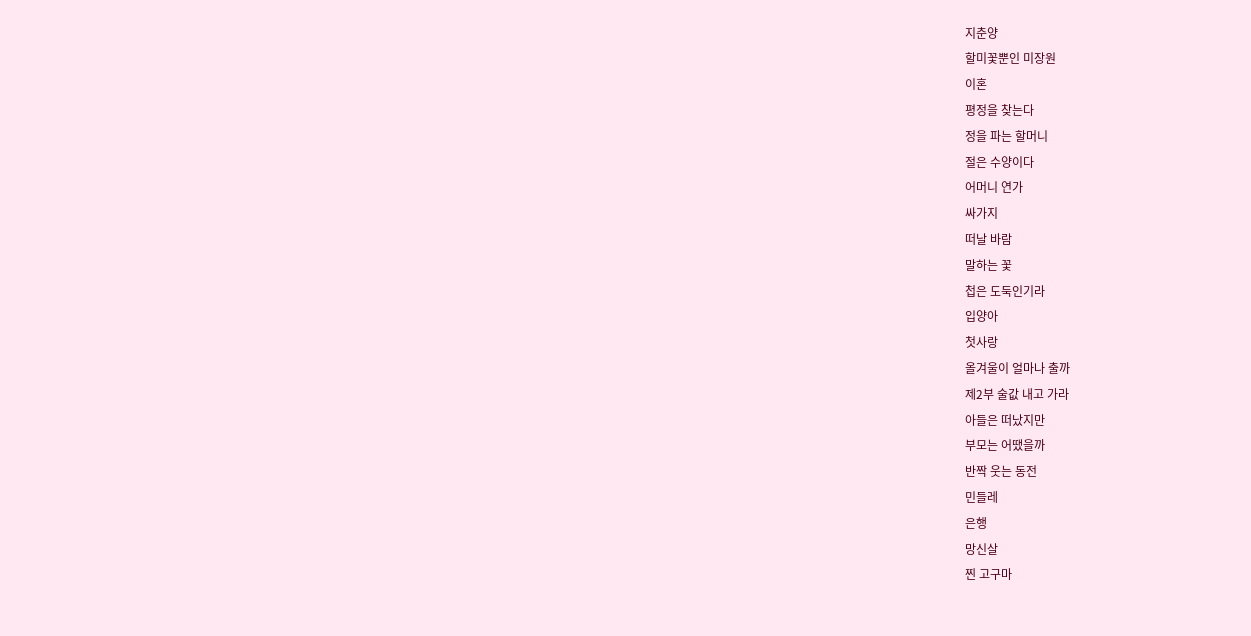지춘양
할미꽃뿐인 미장원
이혼
평정을 찾는다
정을 파는 할머니
절은 수양이다
어머니 연가
싸가지
떠날 바람
말하는 꽃
첩은 도둑인기라
입양아
첫사랑
올겨울이 얼마나 출까
제2부 술값 내고 가라
아들은 떠났지만
부모는 어땠을까
반짝 웃는 동전
민들레
은행
망신살
찐 고구마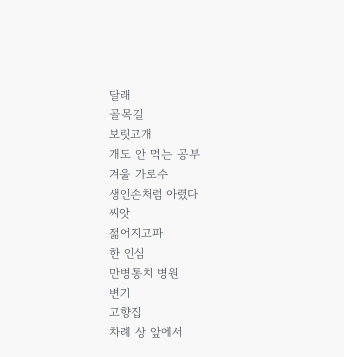달래
골목길
보릿고개
개도 안 먹는 공부
겨울 가로수
생인손처럼 아렸다
씨앗
젊어지고파
한 인심
만병통치 병원
변기
고향집
차례 상 앞에서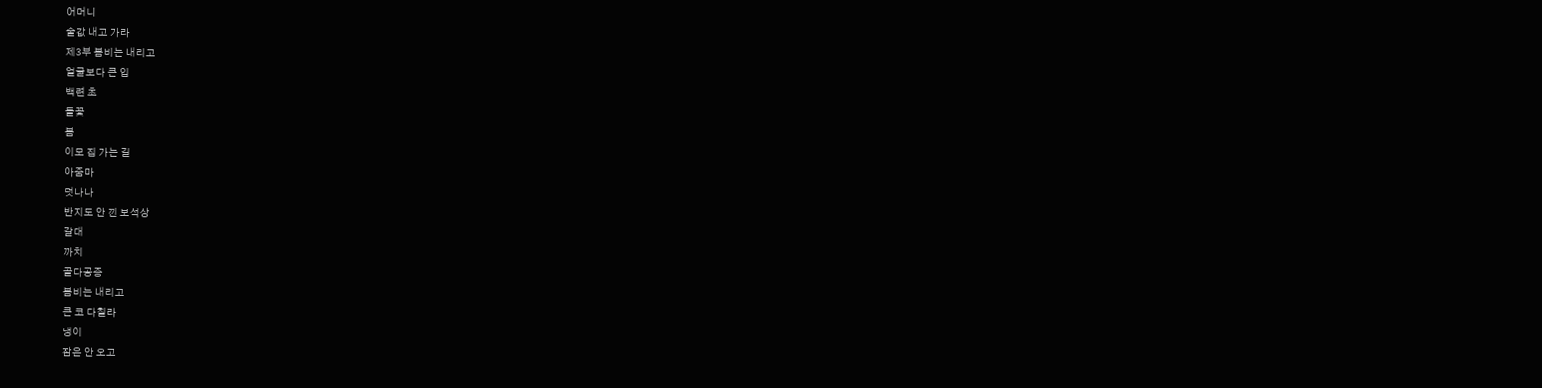어머니
술값 내고 가라
제3부 봄비는 내리고
얼굴보다 큰 입
백련 초
들꽃
봄
이모 집 가는 길
아줌마
덧나나
반지도 안 낀 보석상
갈대
까치
골다공증
봄비는 내리고
큰 코 다칠라
냉이
잠은 안 오고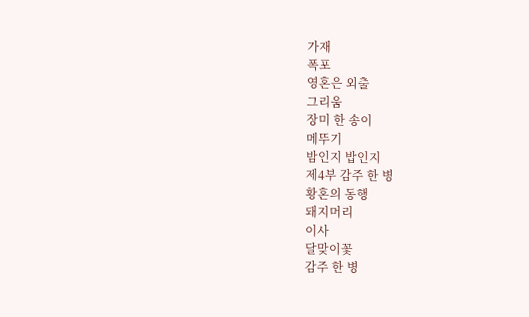가재
폭포
영혼은 외출
그리움
장미 한 송이
메뚜기
밤인지 밥인지
제4부 감주 한 병
황혼의 동행
돼지머리
이사
달맞이꽃
감주 한 병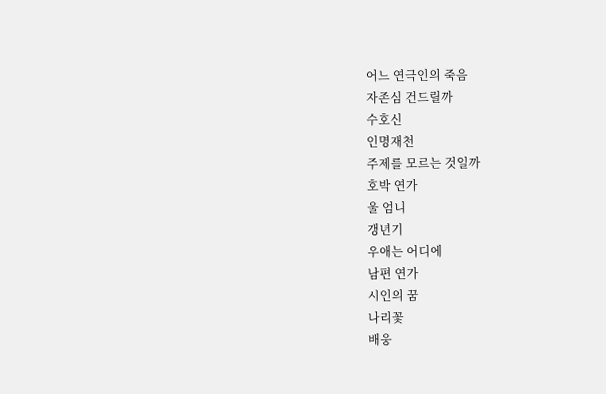어느 연극인의 죽음
자존심 건드릴까
수호신
인명재천
주제를 모르는 것일까
호박 연가
울 엄니
갱년기
우애는 어디에
남편 연가
시인의 꿈
나리꽃
배웅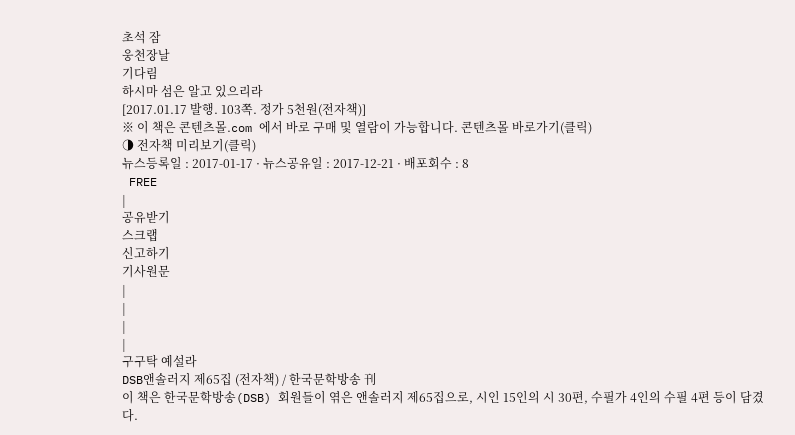초석 잠
웅천장날
기다림
하시마 섬은 알고 있으리라
[2017.01.17 발행. 103쪽. 정가 5천원(전자책)]
※ 이 책은 콘텐츠몰.com 에서 바로 구매 및 열람이 가능합니다. 콘텐츠몰 바로가기(클릭)
◑ 전자책 미리보기(클릭)
뉴스등록일 : 2017-01-17 · 뉴스공유일 : 2017-12-21 · 배포회수 : 8
 FREE
|
공유받기
스크랩
신고하기
기사원문
|
|
|
|
구구탁 예설라
DSB앤솔러지 제65집 (전자책) / 한국문학방송 刊
이 책은 한국문학방송(DSB) 회원들이 엮은 앤솔러지 제65집으로, 시인 15인의 시 30편, 수필가 4인의 수필 4편 등이 담겼다.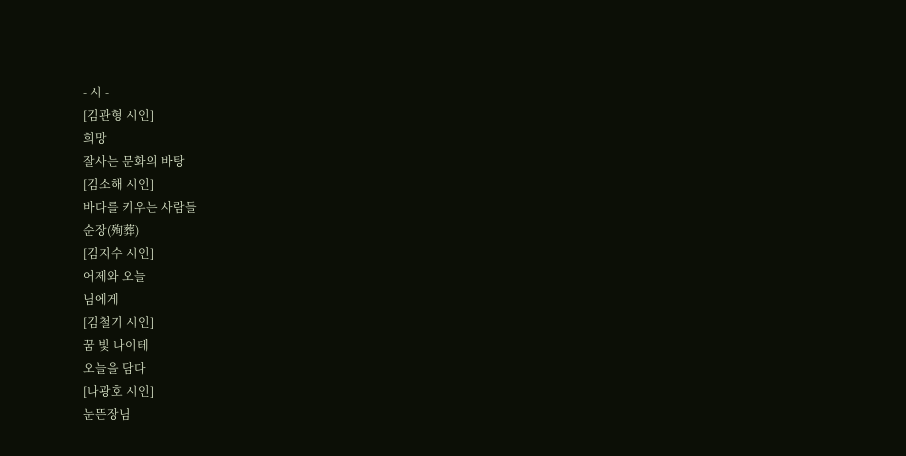- 시 -
[김관형 시인]
희망
잘사는 문화의 바탕
[김소해 시인]
바다를 키우는 사람들
순장(殉葬)
[김지수 시인]
어제와 오늘
님에게
[김철기 시인]
꿈 빛 나이테
오늘을 담다
[나광호 시인]
눈뜬장님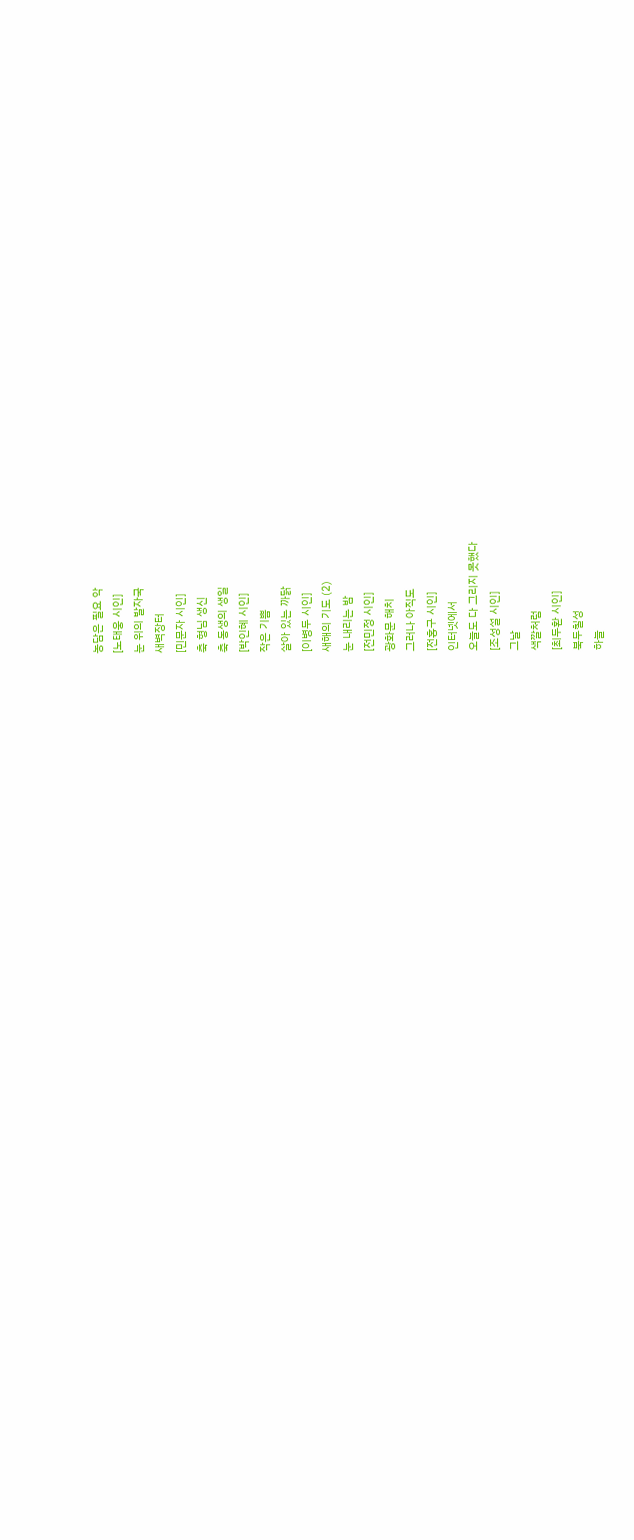농담은 필요 악
[노태웅 시인]
눈 위의 발자국
새벽장터
[민문자 시인]
축 형님 생신
축 동생의 생일
[박인혜 시인]
작은 기쁨
살아 있는 까닭
[이병두 시인]
새해의 기도 (2)
눈 내리는 밤
[전민정 시인]
광화문 해치
그러나 아직도
[전홍구 시인]
인터넷에서
오늘도 다 그리지 못했다
[조성설 시인]
그날
색깔처럼
[최두환 시인]
북두칠성
하늘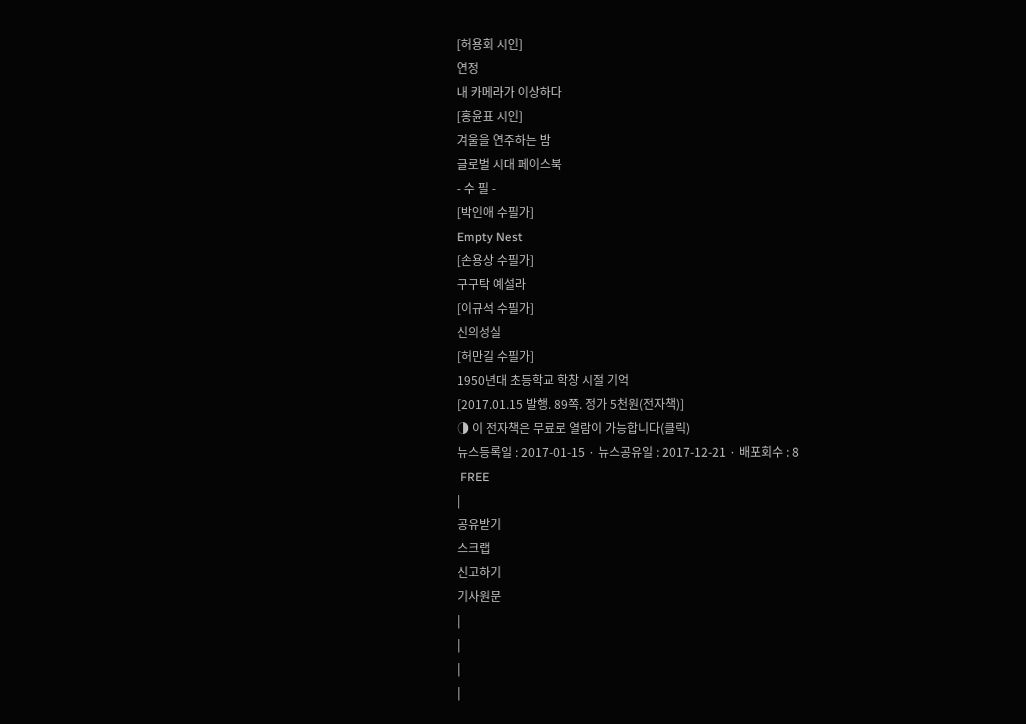[허용회 시인]
연정
내 카메라가 이상하다
[홍윤표 시인]
겨울을 연주하는 밤
글로벌 시대 페이스북
- 수 필 -
[박인애 수필가]
Empty Nest
[손용상 수필가]
구구탁 예설라
[이규석 수필가]
신의성실
[허만길 수필가]
1950년대 초등학교 학창 시절 기억
[2017.01.15 발행. 89쪽. 정가 5천원(전자책)]
◑ 이 전자책은 무료로 열람이 가능합니다(클릭)
뉴스등록일 : 2017-01-15 · 뉴스공유일 : 2017-12-21 · 배포회수 : 8
 FREE
|
공유받기
스크랩
신고하기
기사원문
|
|
|
|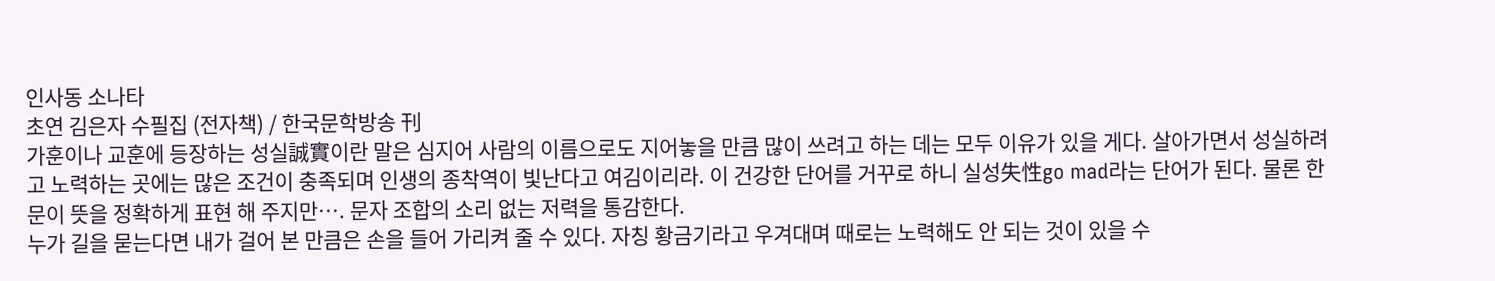인사동 소나타
초연 김은자 수필집 (전자책) / 한국문학방송 刊
가훈이나 교훈에 등장하는 성실誠實이란 말은 심지어 사람의 이름으로도 지어놓을 만큼 많이 쓰려고 하는 데는 모두 이유가 있을 게다. 살아가면서 성실하려고 노력하는 곳에는 많은 조건이 충족되며 인생의 종착역이 빛난다고 여김이리라. 이 건강한 단어를 거꾸로 하니 실성失性go mad라는 단어가 된다. 물론 한문이 뜻을 정확하게 표현 해 주지만…. 문자 조합의 소리 없는 저력을 통감한다.
누가 길을 묻는다면 내가 걸어 본 만큼은 손을 들어 가리켜 줄 수 있다. 자칭 황금기라고 우겨대며 때로는 노력해도 안 되는 것이 있을 수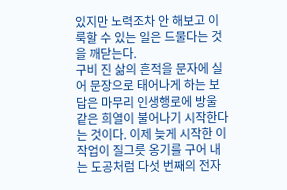있지만 노력조차 안 해보고 이룩할 수 있는 일은 드물다는 것을 깨닫는다.
구비 진 삶의 흔적을 문자에 실어 문장으로 태어나게 하는 보답은 마무리 인생행로에 방울 같은 희열이 불어나기 시작한다는 것이다. 이제 늦게 시작한 이 작업이 질그릇 옹기를 구어 내는 도공처럼 다섯 번째의 전자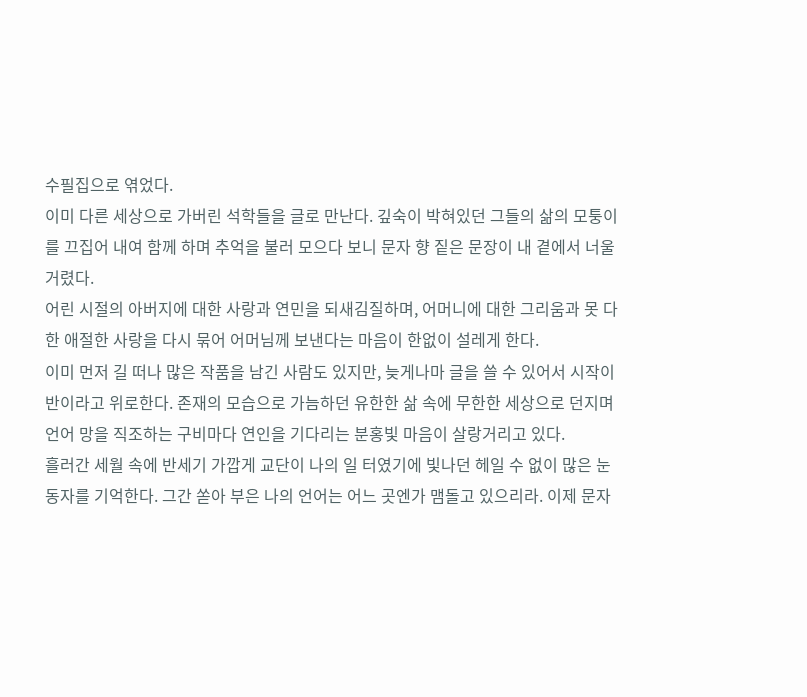수필집으로 엮었다.
이미 다른 세상으로 가버린 석학들을 글로 만난다. 깊숙이 박혀있던 그들의 삶의 모퉁이를 끄집어 내여 함께 하며 추억을 불러 모으다 보니 문자 향 짙은 문장이 내 곁에서 너울거렸다.
어린 시절의 아버지에 대한 사랑과 연민을 되새김질하며, 어머니에 대한 그리움과 못 다한 애절한 사랑을 다시 묶어 어머님께 보낸다는 마음이 한없이 설레게 한다.
이미 먼저 길 떠나 많은 작품을 남긴 사람도 있지만, 늦게나마 글을 쓸 수 있어서 시작이 반이라고 위로한다. 존재의 모습으로 가늠하던 유한한 삶 속에 무한한 세상으로 던지며 언어 망을 직조하는 구비마다 연인을 기다리는 분홍빛 마음이 살랑거리고 있다.
흘러간 세월 속에 반세기 가깝게 교단이 나의 일 터였기에 빛나던 헤일 수 없이 많은 눈동자를 기억한다. 그간 쏟아 부은 나의 언어는 어느 곳엔가 맴돌고 있으리라. 이제 문자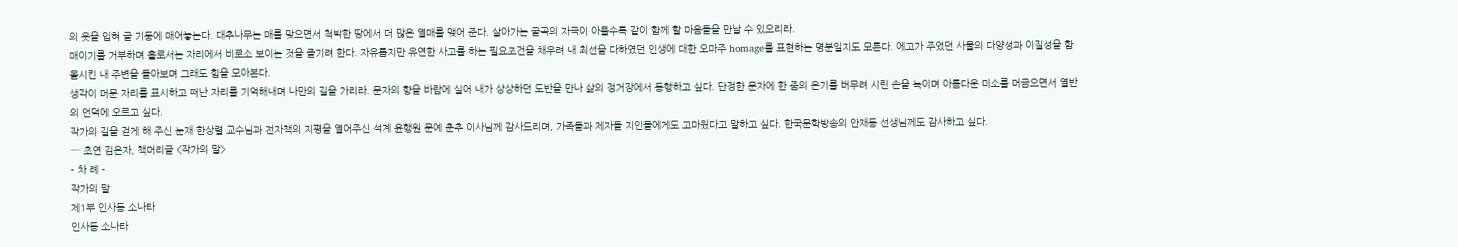의 옷을 입혀 글 기둥에 매어놓는다. 대추나무는 매를 맞으면서 척박한 땅에서 더 많은 열매를 맺어 준다. 살아가는 굴곡의 자극이 아플수록 같이 함께 할 마음들을 만날 수 있으리라.
매이기를 거부하며 홀로서는 자리에서 비로소 보이는 것을 즐기려 한다. 자유롭지만 유연한 사고를 하는 필요조건을 채우려 내 최선을 다하였던 인생에 대한 오마주 homage를 표현하는 명분일지도 모른다. 에고가 주었던 사물의 다양성과 이질성을 함몰시킨 내 주변을 돌아보며 그래도 힘을 모아본다.
생각이 머문 자리를 표시하고 떠난 자리를 기억해내며 나만의 길을 가리라. 문자의 향을 바람에 실어 내가 상상하던 도반을 만나 삶의 정거장에서 동행하고 싶다. 단정한 문자에 한 줌의 온기를 버무려 시린 손을 녹이며 아름다운 미소를 머금으면서 열반의 언덕에 오르고 싶다.
작가의 길을 걷게 해 주신 눈재 한상렬 교수님과 전자책의 지평을 열어주신 석계 윤행원 문예 춘추 이사님께 감사드리며, 가족들과 제자들 지인들에게도 고마웠다고 말하고 싶다. 한국문학방송의 안재동 선생님께도 감사하고 싶다.
― 초연 김은자, 책머리글 <작가의 말>
- 차 례 -
작가의 말
제1부 인사동 소나타
인사동 소나타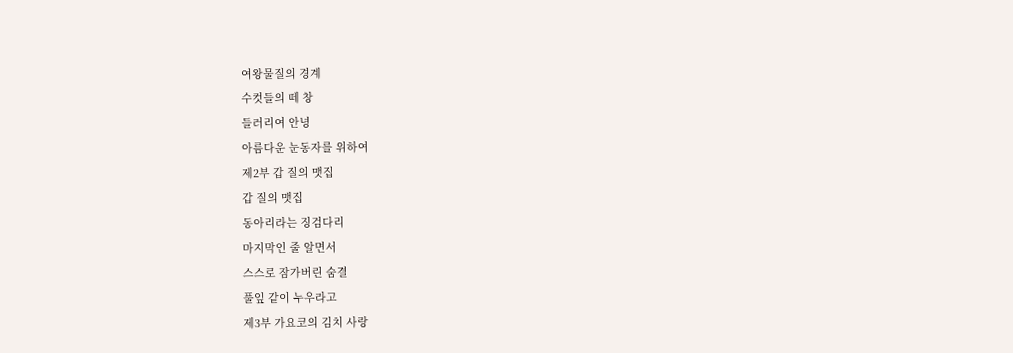여왕물질의 경계
수컷들의 떼 창
들러리여 안녕
아름다운 눈동자를 위하여
제2부 갑 질의 맷집
갑 질의 맷집
동아리라는 징검다리
마지막인 줄 알면서
스스로 잠가버린 숨결
풀잎 같이 누우라고
제3부 가요코의 김치 사랑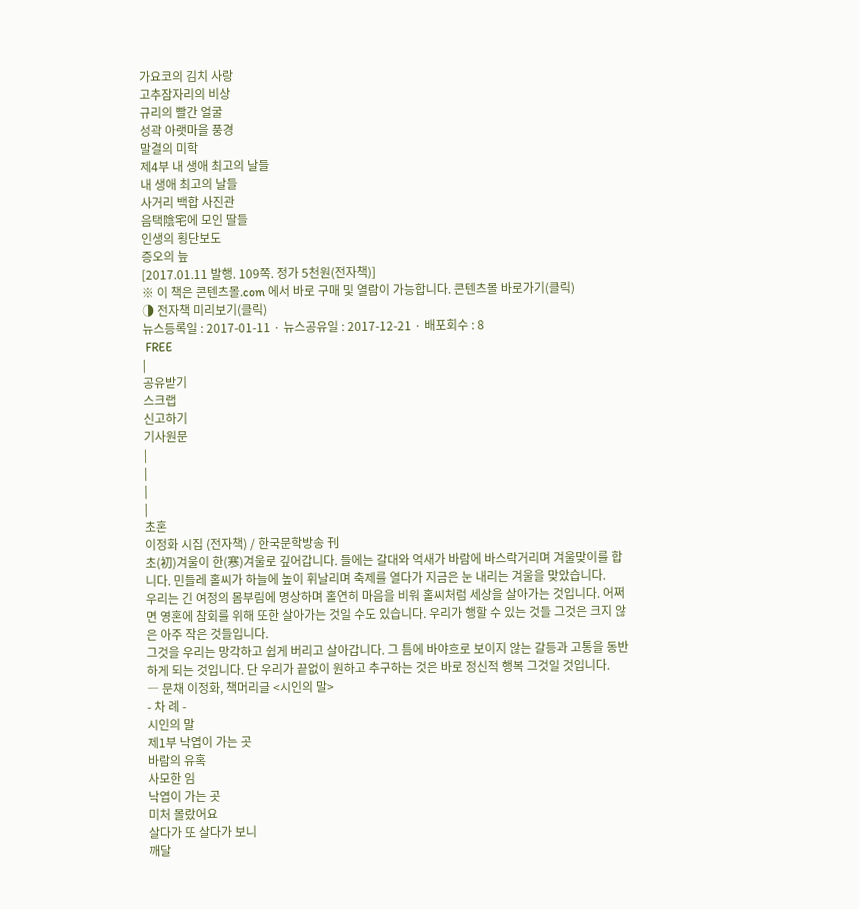가요코의 김치 사랑
고추잠자리의 비상
규리의 빨간 얼굴
성곽 아랫마을 풍경
말결의 미학
제4부 내 생애 최고의 날들
내 생애 최고의 날들
사거리 백합 사진관
음택陰宅에 모인 딸들
인생의 횡단보도
증오의 늪
[2017.01.11 발행. 109쪽. 정가 5천원(전자책)]
※ 이 책은 콘텐츠몰.com 에서 바로 구매 및 열람이 가능합니다. 콘텐츠몰 바로가기(클릭)
◑ 전자책 미리보기(클릭)
뉴스등록일 : 2017-01-11 · 뉴스공유일 : 2017-12-21 · 배포회수 : 8
 FREE
|
공유받기
스크랩
신고하기
기사원문
|
|
|
|
초혼
이정화 시집 (전자책) / 한국문학방송 刊
초(初)겨울이 한(寒)겨울로 깊어갑니다. 들에는 갈대와 억새가 바람에 바스락거리며 겨울맞이를 합니다. 민들레 홀씨가 하늘에 높이 휘날리며 축제를 열다가 지금은 눈 내리는 겨울을 맞았습니다.
우리는 긴 여정의 몸부림에 명상하며 홀연히 마음을 비워 홀씨처럼 세상을 살아가는 것입니다. 어쩌면 영혼에 참회를 위해 또한 살아가는 것일 수도 있습니다. 우리가 행할 수 있는 것들 그것은 크지 않은 아주 작은 것들입니다.
그것을 우리는 망각하고 쉽게 버리고 살아갑니다. 그 틈에 바야흐로 보이지 않는 갈등과 고통을 동반하게 되는 것입니다. 단 우리가 끝없이 원하고 추구하는 것은 바로 정신적 행복 그것일 것입니다.
― 문채 이정화, 책머리글 <시인의 말>
- 차 례 -
시인의 말
제1부 낙엽이 가는 곳
바람의 유혹
사모한 임
낙엽이 가는 곳
미처 몰랐어요
살다가 또 살다가 보니
깨달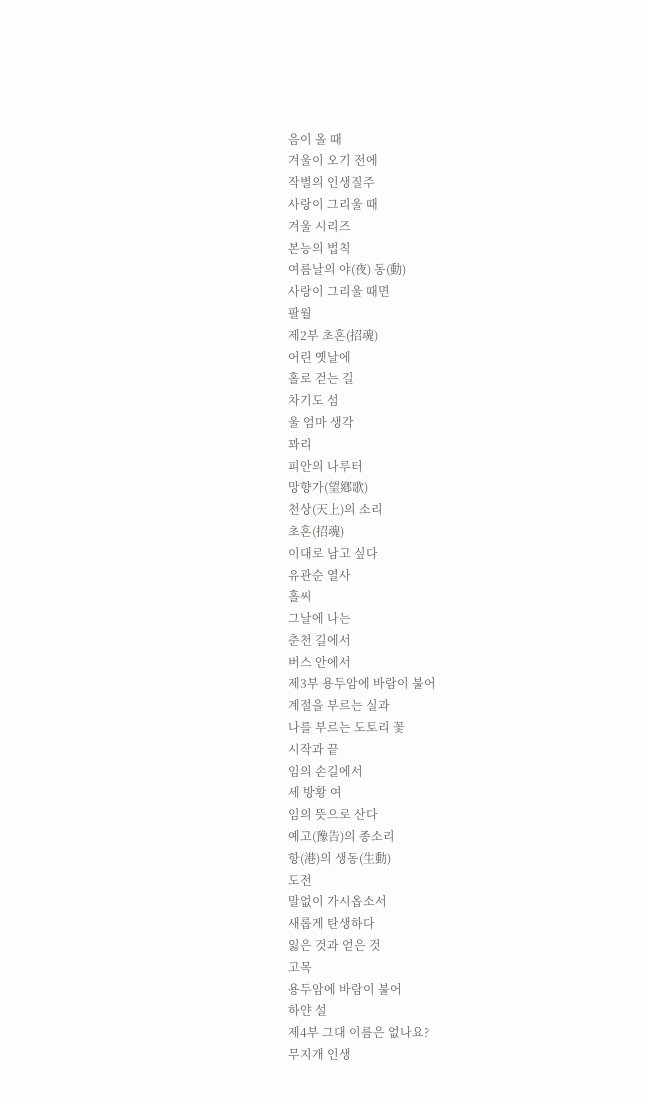음이 올 때
겨울이 오기 전에
작별의 인생질주
사랑이 그리울 때
겨울 시리즈
본능의 법칙
여름날의 야(夜) 동(動)
사랑이 그리울 때면
팔월
제2부 초혼(招魂)
어린 옛날에
홀로 걷는 길
차기도 섬
울 엄마 생각
꽈리
피안의 나루터
망향가(望鄕歌)
천상(天上)의 소리
초혼(招魂)
이대로 남고 싶다
유관순 열사
홀씨
그날에 나는
춘천 길에서
버스 안에서
제3부 용두암에 바람이 불어
계절을 부르는 실과
나를 부르는 도토리 꽃
시작과 끝
임의 손길에서
세 방황 여
임의 뜻으로 산다
예고(豫告)의 종소리
항(港)의 생동(生動)
도전
말없이 가시옵소서
새롭게 탄생하다
잃은 것과 얻은 것
고목
용두암에 바람이 불어
하얀 설
제4부 그대 이름은 없나요?
무지개 인생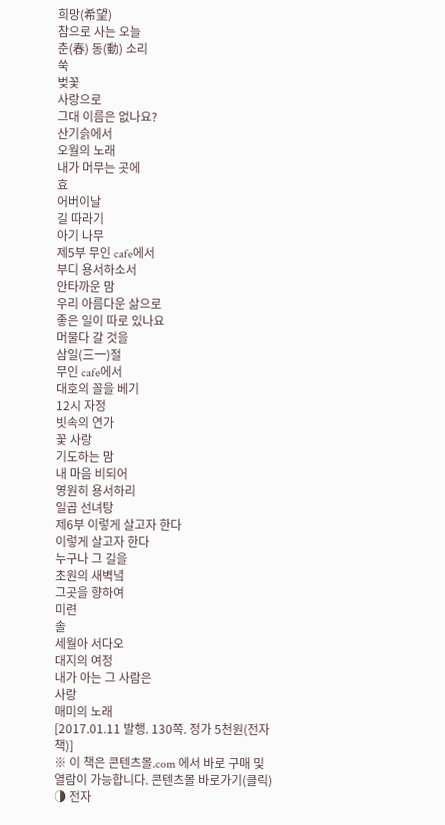희망(希望)
참으로 사는 오늘
춘(春) 동(動) 소리
쑥
벚꽃
사랑으로
그대 이름은 없나요?
산기슭에서
오월의 노래
내가 머무는 곳에
효
어버이날
길 따라기
아기 나무
제5부 무인 cafe에서
부디 용서하소서
안타까운 맘
우리 아름다운 삶으로
좋은 일이 따로 있나요
머물다 갈 것을
삼일(三一)절
무인 cafe에서
대호의 꼴을 베기
12시 자정
빗속의 연가
꽃 사랑
기도하는 맘
내 마음 비되어
영원히 용서하리
일곱 선녀탕
제6부 이렇게 살고자 한다
이렇게 살고자 한다
누구나 그 길을
초원의 새벽녘
그곳을 향하여
미련
솔
세월아 서다오
대지의 여정
내가 아는 그 사람은
사랑
매미의 노래
[2017.01.11 발행. 130쪽. 정가 5천원(전자책)]
※ 이 책은 콘텐츠몰.com 에서 바로 구매 및 열람이 가능합니다. 콘텐츠몰 바로가기(클릭)
◑ 전자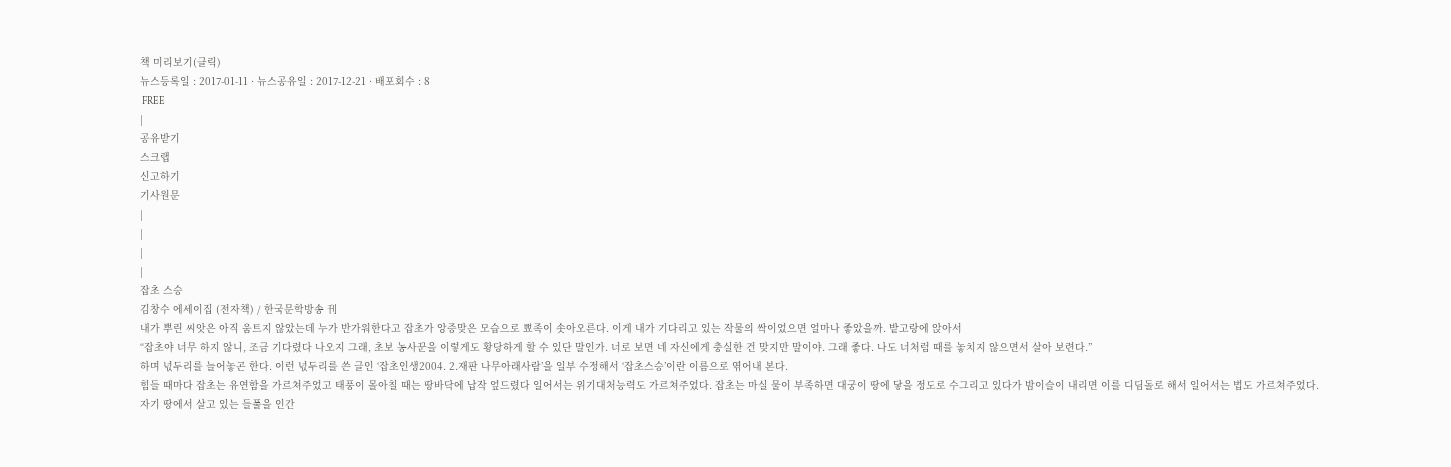책 미리보기(클릭)
뉴스등록일 : 2017-01-11 · 뉴스공유일 : 2017-12-21 · 배포회수 : 8
 FREE
|
공유받기
스크랩
신고하기
기사원문
|
|
|
|
잡초 스승
김창수 에세이집 (전자책) / 한국문학방송 刊
내가 뿌린 씨앗은 아직 움트지 않았는데 누가 반가워한다고 잡초가 앙증맞은 모습으로 뾰족이 솟아오른다. 이게 내가 기다리고 있는 작물의 싹이었으면 얼마나 좋았을까. 밭고랑에 앉아서
“잡초야 너무 하지 않니, 조금 기다렸다 나오지 그래, 초보 농사꾼을 이렇게도 황당하게 할 수 있단 말인가. 너로 보면 네 자신에게 충실한 건 맞지만 말이야. 그래 좋다. 나도 너처럼 때를 놓치지 않으면서 살아 보련다.”
하며 넋두리를 늘어놓곤 한다. 이런 넋두리를 쓴 글인 ‘잡초인생2004. 2.재판 나무아래사람’을 일부 수정해서 ‘잡초스승’이란 이름으로 엮어내 본다.
힘들 때마다 잡초는 유연함을 가르쳐주었고 태풍이 몰아칠 때는 땅바닥에 납작 엎드렸다 일어서는 위기대처능력도 가르쳐주었다. 잡초는 마실 물이 부족하면 대궁이 땅에 닿을 정도로 수그리고 있다가 밤이슬이 내리면 이를 디딤돌로 해서 일어서는 법도 가르쳐주었다.
자기 땅에서 살고 있는 들풀을 인간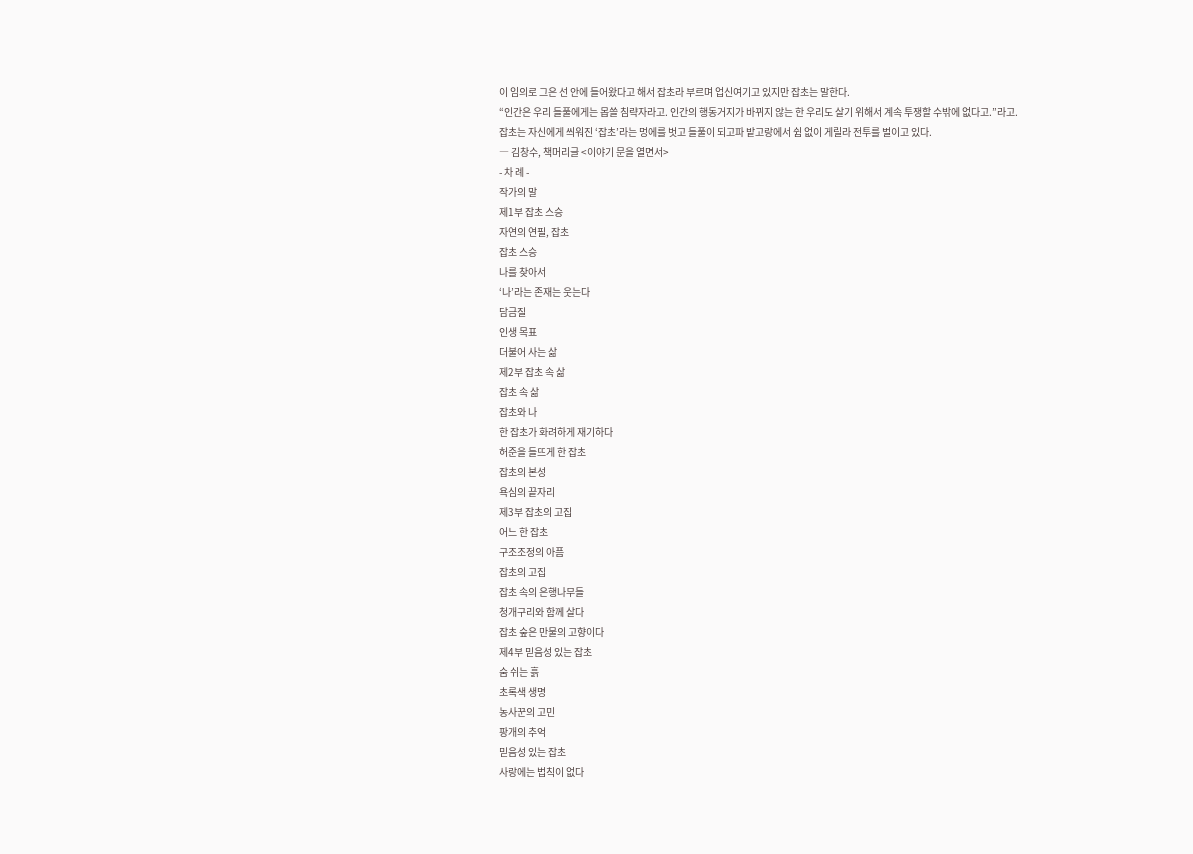이 임의로 그은 선 안에 들어왔다고 해서 잡초라 부르며 업신여기고 있지만 잡초는 말한다.
“인간은 우리 들풀에게는 몹쓸 침략자라고. 인간의 행동거지가 바뀌지 않는 한 우리도 살기 위해서 계속 투쟁할 수밖에 없다고.”라고.
잡초는 자신에게 씌워진 ‘잡초’라는 멍에를 벗고 들풀이 되고파 밭고랑에서 쉼 없이 게릴라 전투를 벌이고 있다.
― 김창수, 책머리글 <이야기 문을 열면서>
- 차 례 -
작가의 말
제1부 잡초 스승
자연의 연필, 잡초
잡초 스승
나를 찾아서
‘나’라는 존재는 웃는다
담금질
인생 목표
더불어 사는 삶
제2부 잡초 속 삶
잡초 속 삶
잡초와 나
한 잡초가 화려하게 재기하다
허준을 들뜨게 한 잡초
잡초의 본성
욕심의 끝자리
제3부 잡초의 고집
어느 한 잡초
구조조정의 아픔
잡초의 고집
잡초 속의 은행나무들
청개구리와 함께 살다
잡초 숲은 만물의 고향이다
제4부 믿음성 있는 잡초
숨 쉬는 흙
초록색 생명
농사꾼의 고민
팡개의 추억
믿음성 있는 잡초
사랑에는 법칙이 없다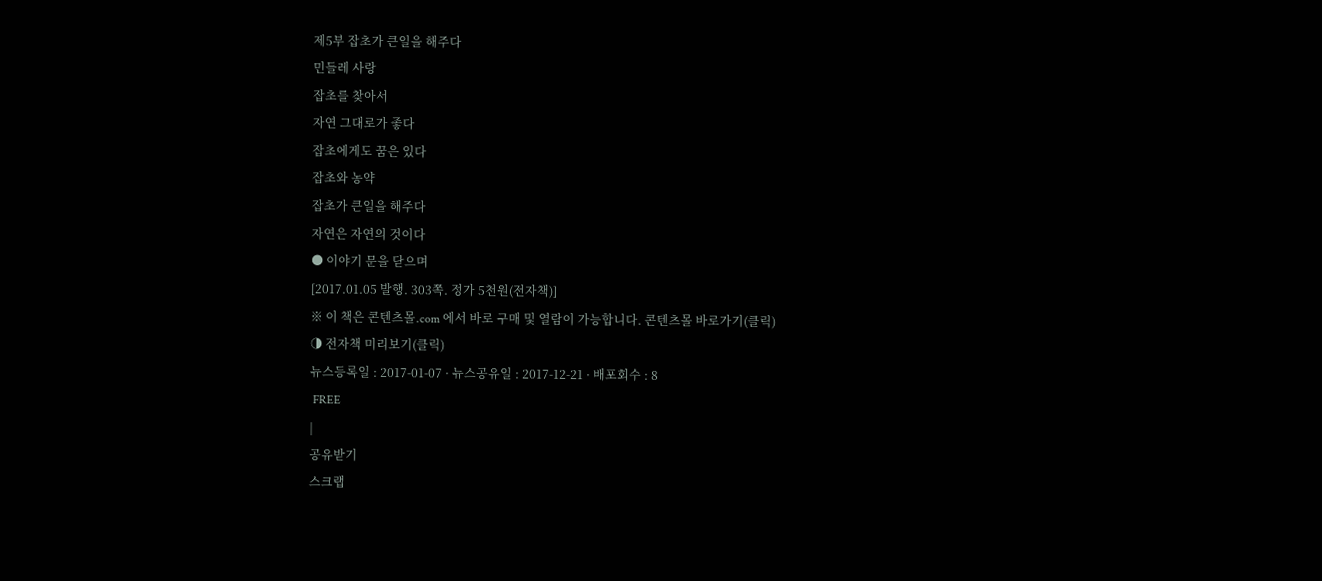제5부 잡초가 큰일을 해주다
민들레 사랑
잡초를 찾아서
자연 그대로가 좋다
잡초에게도 꿈은 있다
잡초와 농약
잡초가 큰일을 해주다
자연은 자연의 것이다
● 이야기 문을 닫으며
[2017.01.05 발행. 303쪽. 정가 5천원(전자책)]
※ 이 책은 콘텐츠몰.com 에서 바로 구매 및 열람이 가능합니다. 콘텐츠몰 바로가기(클릭)
◑ 전자책 미리보기(클릭)
뉴스등록일 : 2017-01-07 · 뉴스공유일 : 2017-12-21 · 배포회수 : 8
 FREE
|
공유받기
스크랩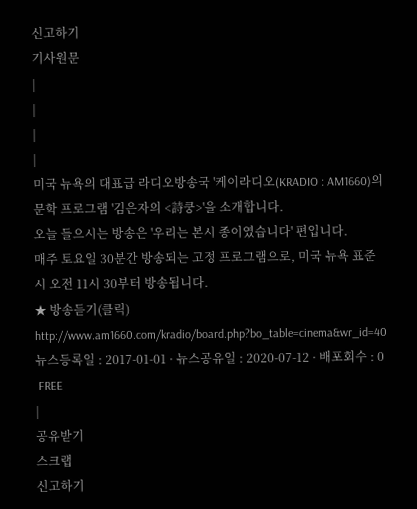신고하기
기사원문
|
|
|
|
미국 뉴욕의 대표급 라디오방송국 '케이라디오(KRADIO : AM1660)의 문학 프로그램 '김은자의 <詩쿵>'을 소개합니다.
오늘 들으시는 방송은 '우리는 본시 종이였습니다' 편입니다.
매주 토요일 30분간 방송되는 고정 프로그램으로, 미국 뉴욕 표준시 오전 11시 30부터 방송됩니다.
★ 방송듣기(클릭)
http://www.am1660.com/kradio/board.php?bo_table=cinema&wr_id=40
뉴스등록일 : 2017-01-01 · 뉴스공유일 : 2020-07-12 · 배포회수 : 0
 FREE
|
공유받기
스크랩
신고하기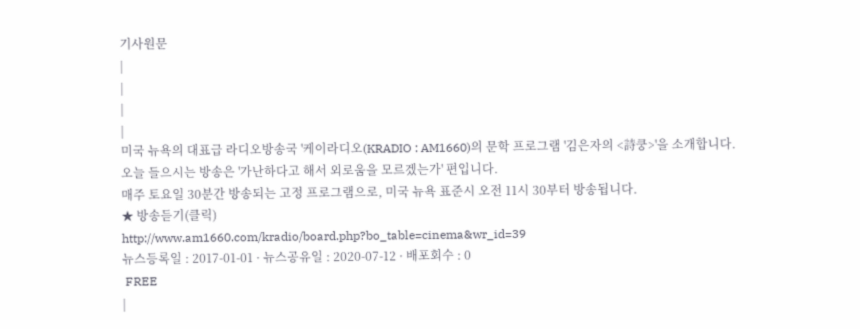기사원문
|
|
|
|
미국 뉴욕의 대표급 라디오방송국 '케이라디오(KRADIO : AM1660)의 문학 프로그램 '김은자의 <詩쿵>'을 소개합니다.
오늘 들으시는 방송은 '가난하다고 해서 외로움을 모르겠는가' 편입니다.
매주 토요일 30분간 방송되는 고정 프로그램으로, 미국 뉴욕 표준시 오전 11시 30부터 방송됩니다.
★ 방송듣기(클릭)
http://www.am1660.com/kradio/board.php?bo_table=cinema&wr_id=39
뉴스등록일 : 2017-01-01 · 뉴스공유일 : 2020-07-12 · 배포회수 : 0
 FREE
|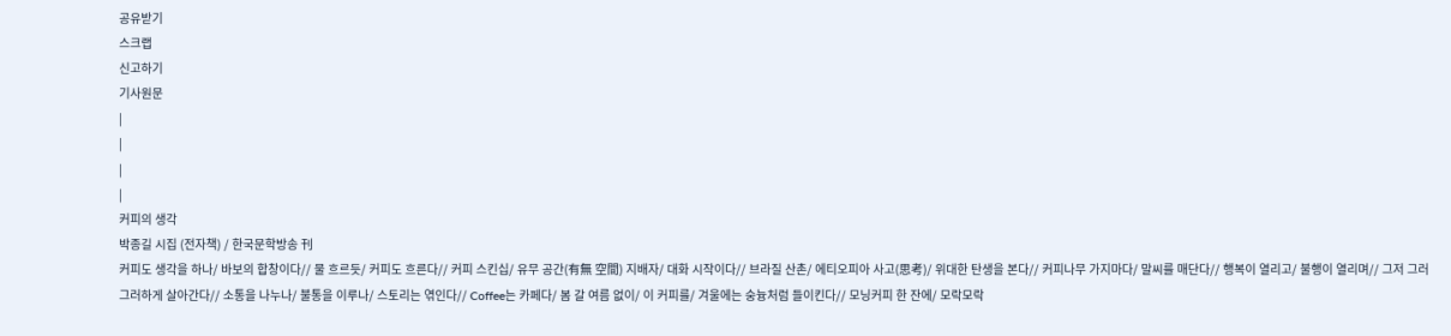공유받기
스크랩
신고하기
기사원문
|
|
|
|
커피의 생각
박종길 시집 (전자책) / 한국문학방송 刊
커피도 생각을 하나/ 바보의 합창이다// 물 흐르듯/ 커피도 흐른다// 커피 스킨십/ 유무 공간(有無 空間) 지배자/ 대화 시작이다// 브라질 산촌/ 에티오피아 사고(思考)/ 위대한 탄생을 본다// 커피나무 가지마다/ 말씨를 매단다// 행복이 열리고/ 불행이 열리며// 그저 그러그러하게 살아간다// 소통을 나누나/ 불통을 이루나/ 스토리는 엮인다// Coffee는 카페다/ 봄 갈 여름 없이/ 이 커피를/ 겨울에는 숭늉처럼 들이킨다// 모닝커피 한 잔에/ 모락모락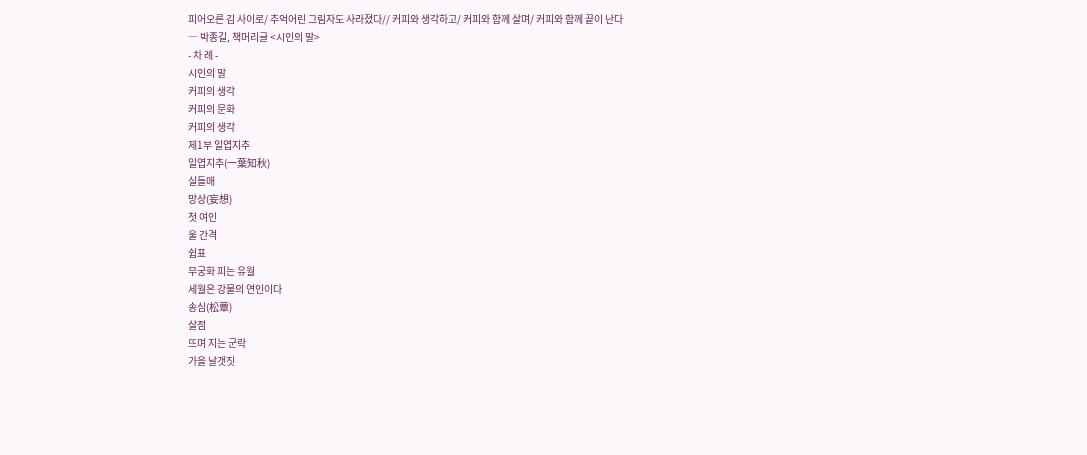피어오른 김 사이로/ 추억어린 그림자도 사라졌다// 커피와 생각하고/ 커피와 함께 살며/ 커피와 함께 끝이 난다
― 박종길, 책머리글 <시인의 말>
- 차 례 -
시인의 말
커피의 생각
커피의 문화
커피의 생각
제1부 일엽지추
일엽지추(一葉知秋)
실들매
망상(妄想)
첫 여인
울 간격
쉼표
무궁화 피는 유월
세월은 강물의 연인이다
송심(松蕈)
살점
뜨며 지는 군락
가을 날갯짓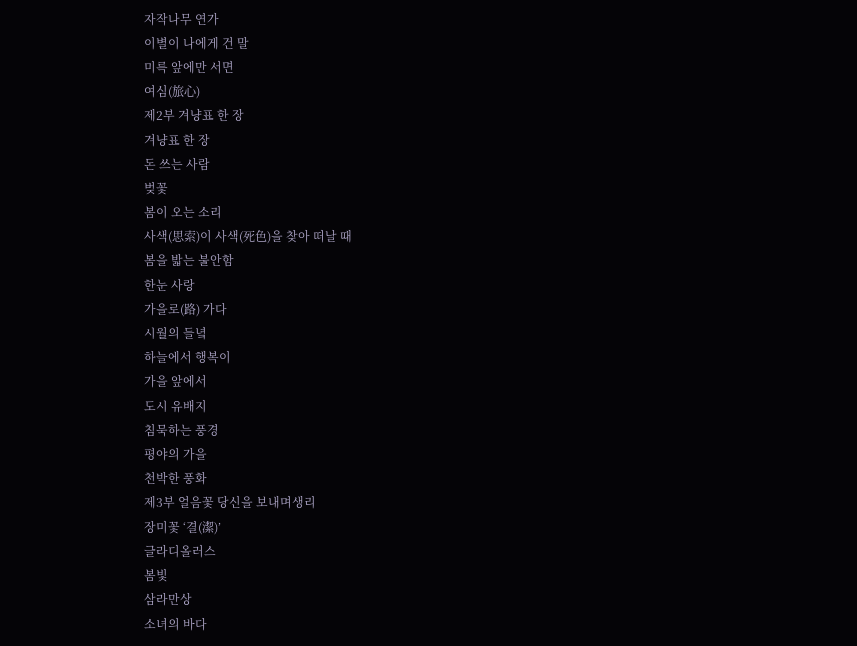자작나무 연가
이별이 나에게 건 말
미륵 앞에만 서면
여심(旅心)
제2부 겨냥표 한 장
겨냥표 한 장
돈 쓰는 사람
벚꽃
봄이 오는 소리
사색(思索)이 사색(死色)을 찾아 떠날 때
봄을 밟는 불안함
한눈 사랑
가을로(路) 가다
시월의 들녘
하늘에서 행복이
가을 앞에서
도시 유배지
침묵하는 풍경
평야의 가을
천박한 풍화
제3부 얼음꽃 당신을 보내며생리
장미꽃 ‘결(潔)’
글라디올러스
봄빛
삼라만상
소녀의 바다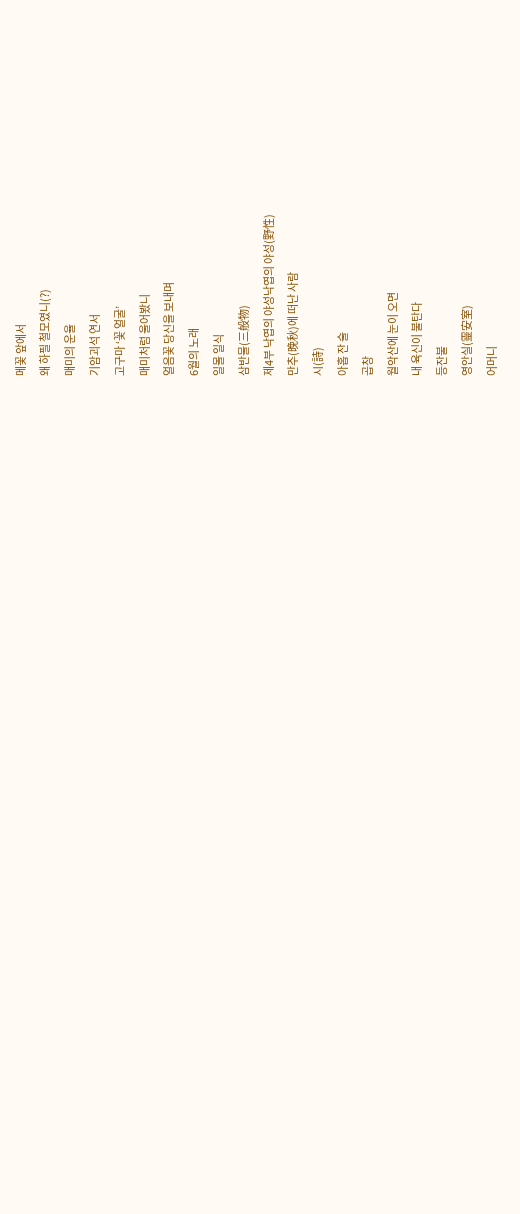메꽃 앞에서
왜 하필 철모였니(?)
매미의 운율
기암괴석 연서
고구마 ‘꽃 얼굴’
매미처럼 울어봤니
얼음꽃 당신을 보내며
6월의 노래
일몰 일식
삼반물(三般物)
제4부 낙엽의 야성낙엽의 야성(野性)
만추(晩秋)에 떠난 사람
시(詩)
아홉 잔 술
곱창
월악산에 눈이 오면
내 육신이 불탄다
등잔불
영안실(靈安室)
어머니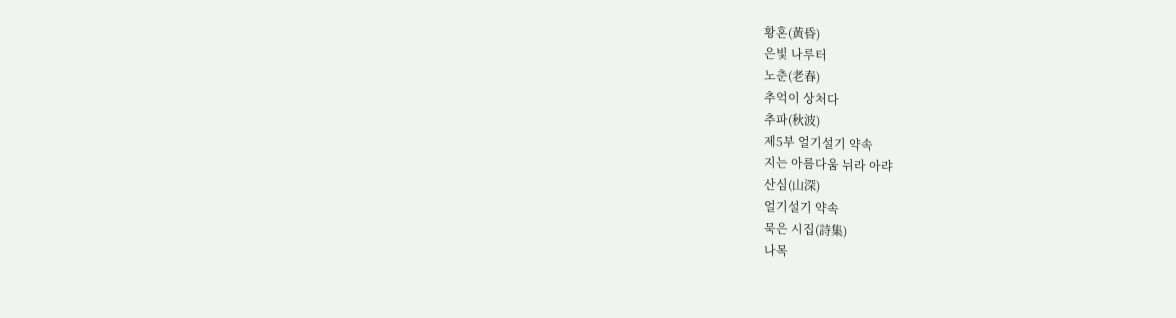황혼(黃昏)
은빛 나루터
노춘(老春)
추억이 상처다
추파(秋波)
제5부 얼기설기 약속
지는 아름다움 뉘라 아랴
산심(山深)
얼기설기 약속
묵은 시집(詩集)
나목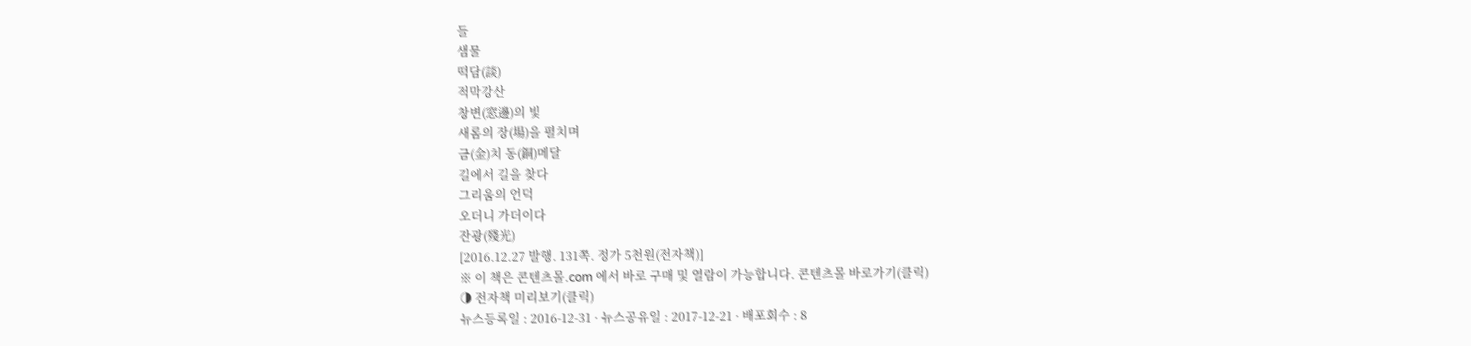들
샘물
떡담(談)
적막강산
창변(窓邊)의 빛
새롬의 장(場)을 펼치며
금(金)치 동(銅)메달
길에서 길을 찾다
그리움의 언덕
오더니 가더이다
잔광(殘光)
[2016.12.27 발행. 131쪽. 정가 5천원(전자책)]
※ 이 책은 콘텐츠몰.com 에서 바로 구매 및 열람이 가능합니다. 콘텐츠몰 바로가기(클릭)
◑ 전자책 미리보기(클릭)
뉴스등록일 : 2016-12-31 · 뉴스공유일 : 2017-12-21 · 배포회수 : 8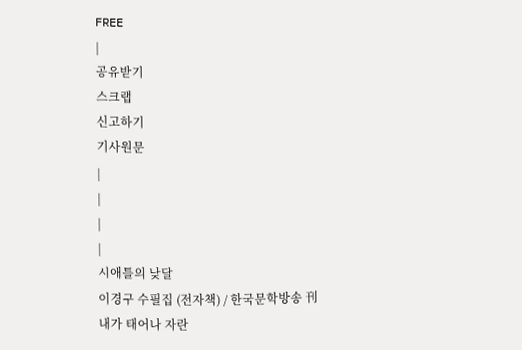FREE
|
공유받기
스크랩
신고하기
기사원문
|
|
|
|
시애틀의 낮달
이경구 수필집 (전자책) / 한국문학방송 刊
내가 태어나 자란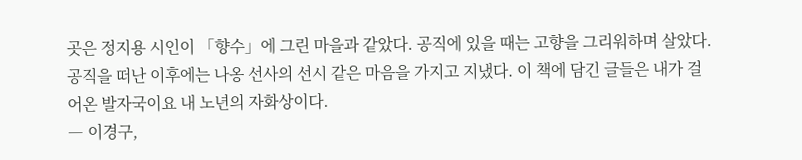곳은 정지용 시인이 「향수」에 그린 마을과 같았다. 공직에 있을 때는 고향을 그리워하며 살았다. 공직을 떠난 이후에는 나옹 선사의 선시 같은 마음을 가지고 지냈다. 이 책에 담긴 글들은 내가 걸어온 발자국이요 내 노년의 자화상이다.
― 이경구,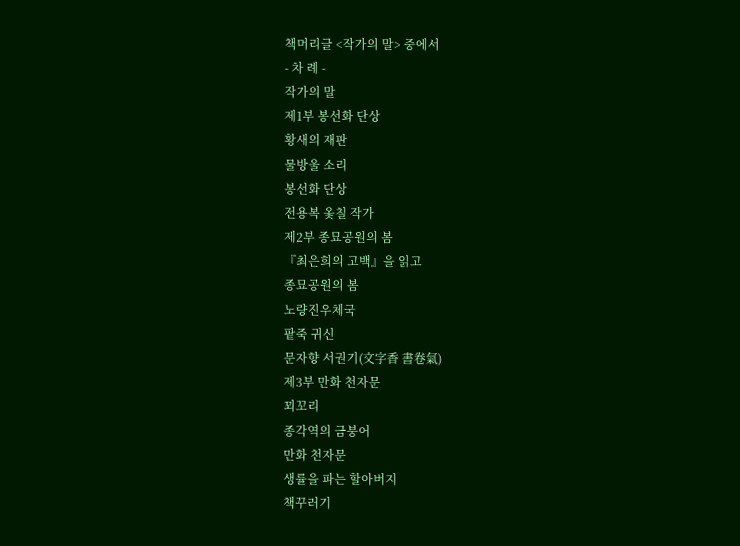책머리글 <작가의 말> 중에서
- 차 례 -
작가의 말
제1부 봉선화 단상
황새의 재판
물방울 소리
봉선화 단상
전용복 옻칠 작가
제2부 종묘공원의 봄
『최은희의 고백』을 읽고
종묘공원의 봄
노량진우체국
팥죽 귀신
문자향 서권기(文字香 書卷氣)
제3부 만화 천자문
꾀꼬리
종각역의 금붕어
만화 천자문
생률을 파는 할아버지
책꾸러기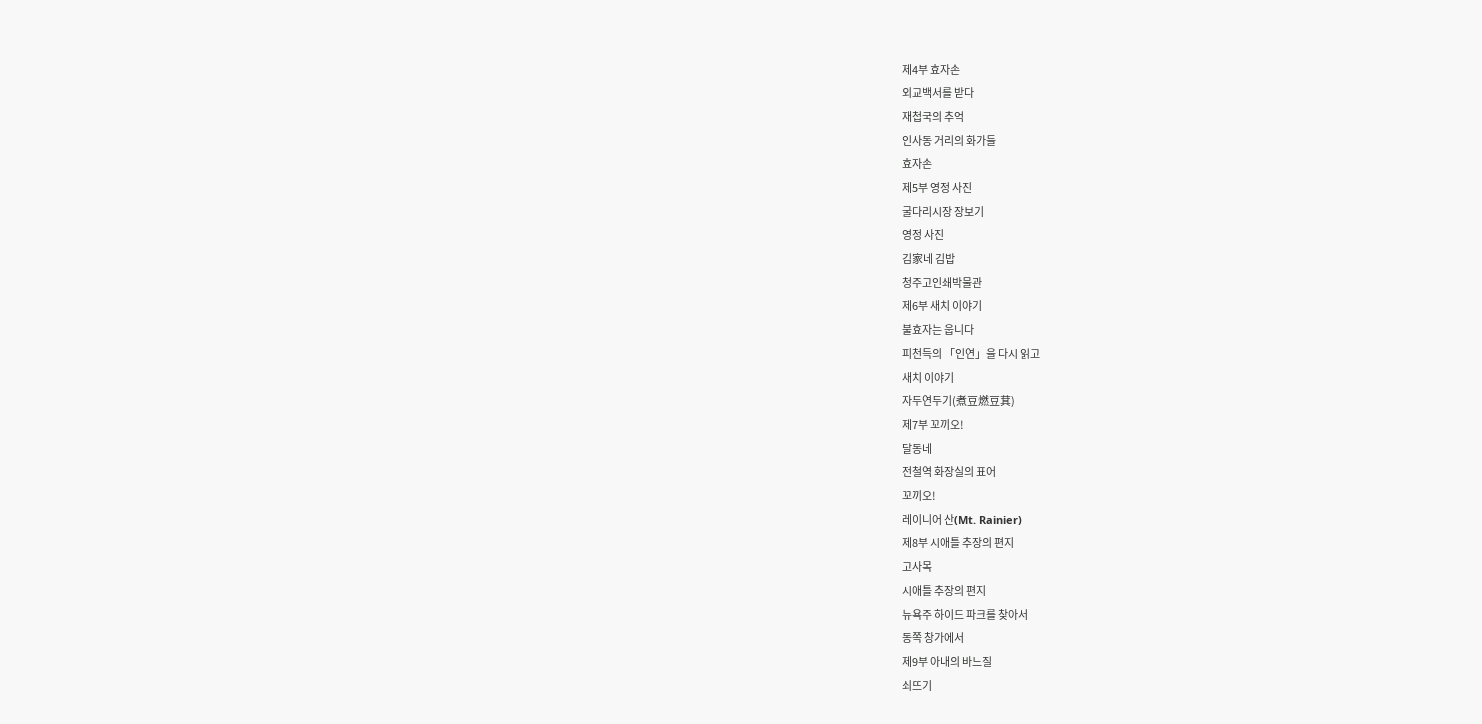제4부 효자손
외교백서를 받다
재첩국의 추억
인사동 거리의 화가들
효자손
제5부 영정 사진
굴다리시장 장보기
영정 사진
김家네 김밥
청주고인쇄박물관
제6부 새치 이야기
불효자는 웁니다
피천득의 「인연」을 다시 읽고
새치 이야기
자두연두기(煮豆燃豆萁)
제7부 꼬끼오!
달동네
전철역 화장실의 표어
꼬끼오!
레이니어 산(Mt. Rainier)
제8부 시애틀 추장의 편지
고사목
시애틀 추장의 편지
뉴욕주 하이드 파크를 찾아서
동쪽 창가에서
제9부 아내의 바느질
쇠뜨기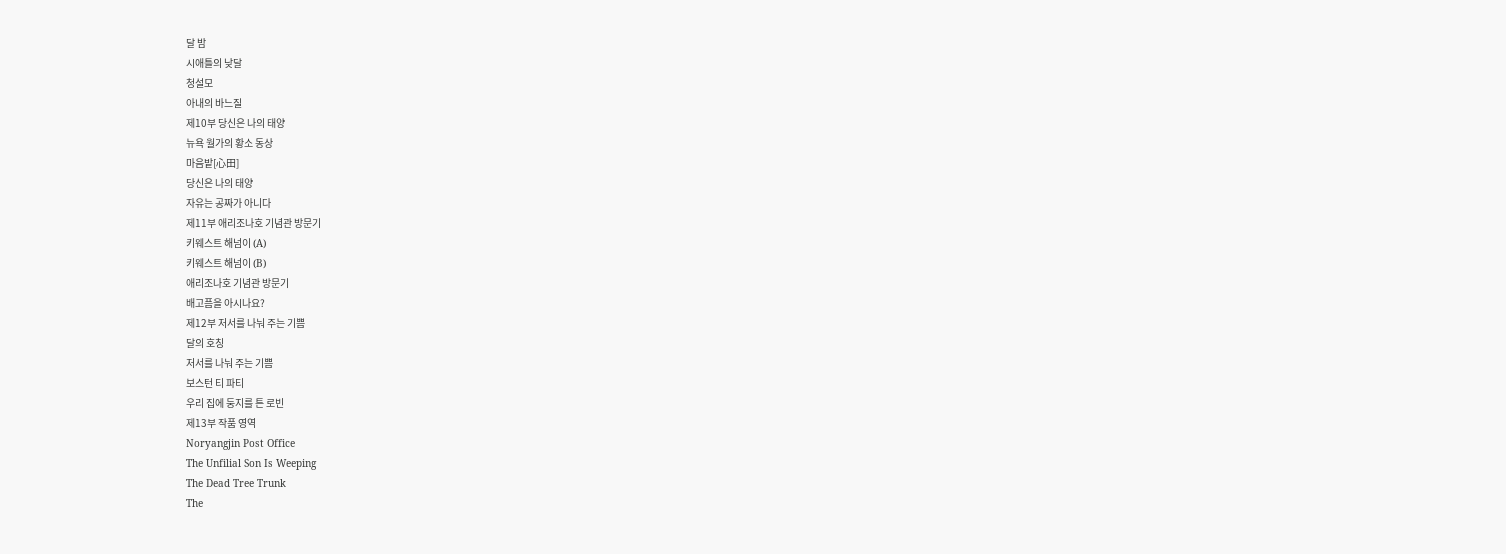달 밤
시애틀의 낮달
청설모
아내의 바느질
제10부 당신은 나의 태양
뉴욕 월가의 황소 동상
마음밭[心田]
당신은 나의 태양
자유는 공짜가 아니다
제11부 애리조나호 기념관 방문기
키웨스트 해넘이 (A)
키웨스트 해넘이 (B)
애리조나호 기념관 방문기
배고픔을 아시나요?
제12부 저서를 나눠 주는 기쁨
달의 호칭
저서를 나눠 주는 기쁨
보스턴 티 파티
우리 집에 둥지를 튼 로빈
제13부 작품 영역
Noryangjin Post Office
The Unfilial Son Is Weeping
The Dead Tree Trunk
The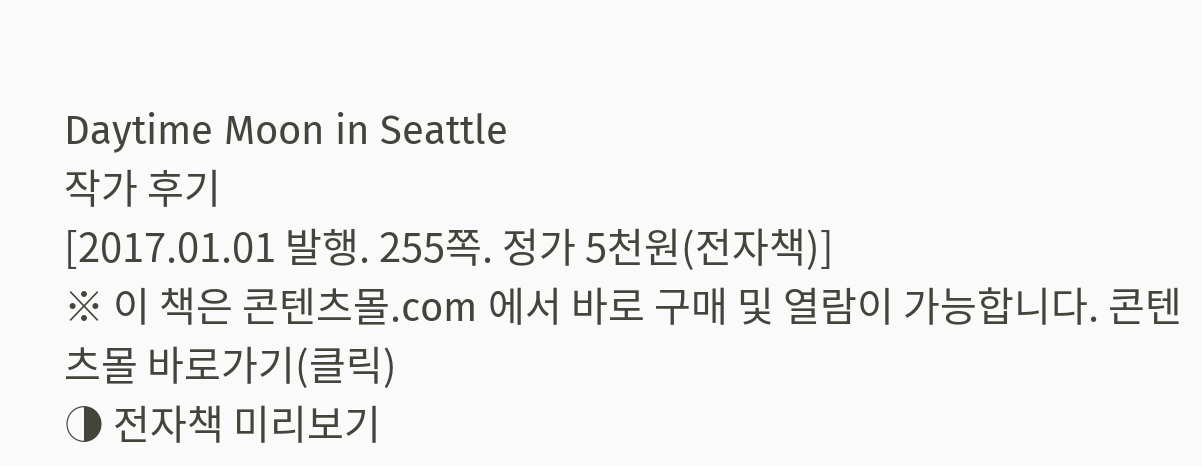Daytime Moon in Seattle
작가 후기
[2017.01.01 발행. 255쪽. 정가 5천원(전자책)]
※ 이 책은 콘텐츠몰.com 에서 바로 구매 및 열람이 가능합니다. 콘텐츠몰 바로가기(클릭)
◑ 전자책 미리보기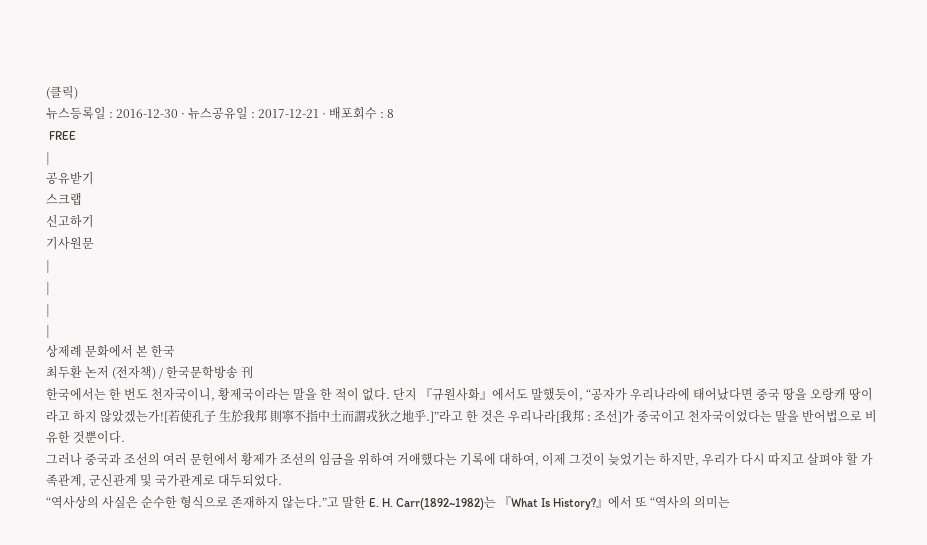(클릭)
뉴스등록일 : 2016-12-30 · 뉴스공유일 : 2017-12-21 · 배포회수 : 8
 FREE
|
공유받기
스크랩
신고하기
기사원문
|
|
|
|
상제례 문화에서 본 한국
최두환 논저 (전자책) / 한국문학방송 刊
한국에서는 한 번도 천자국이니, 황제국이라는 말을 한 적이 없다. 단지 『규원사화』에서도 말했듯이, “공자가 우리나라에 태어났다면 중국 땅을 오랑캐 땅이라고 하지 않았겠는가![若使孔子 生於我邦 則寧不指中土而謂戎狄之地乎.]”라고 한 것은 우리나라[我邦 : 조선]가 중국이고 천자국이었다는 말을 반어법으로 비유한 것뿐이다.
그러나 중국과 조선의 여러 문헌에서 황제가 조선의 임금을 위하여 거애했다는 기록에 대하여, 이제 그것이 늦었기는 하지만, 우리가 다시 따지고 살펴야 할 가족관계, 군신관계 및 국가관계로 대두되었다.
“역사상의 사실은 순수한 형식으로 존재하지 않는다.”고 말한 E. H. Carr(1892~1982)는 『What Is History?』에서 또 “역사의 의미는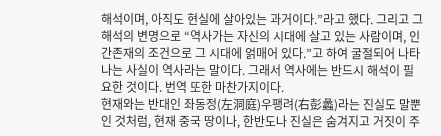해석이며, 아직도 현실에 살아있는 과거이다.”라고 했다. 그리고 그 해석의 변명으로 “역사가는 자신의 시대에 살고 있는 사람이며, 인간존재의 조건으로 그 시대에 얽매어 있다.”고 하여 굴절되어 나타나는 사실이 역사라는 말이다. 그래서 역사에는 반드시 해석이 필요한 것이다. 번역 또한 마찬가지이다.
현재와는 반대인 좌동정(左洞庭)우팽려(右彭蠡)라는 진실도 말뿐인 것처럼, 현재 중국 땅이나, 한반도나 진실은 숨겨지고 거짓이 주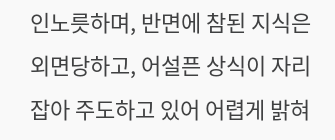인노릇하며, 반면에 참된 지식은 외면당하고, 어설픈 상식이 자리잡아 주도하고 있어 어렵게 밝혀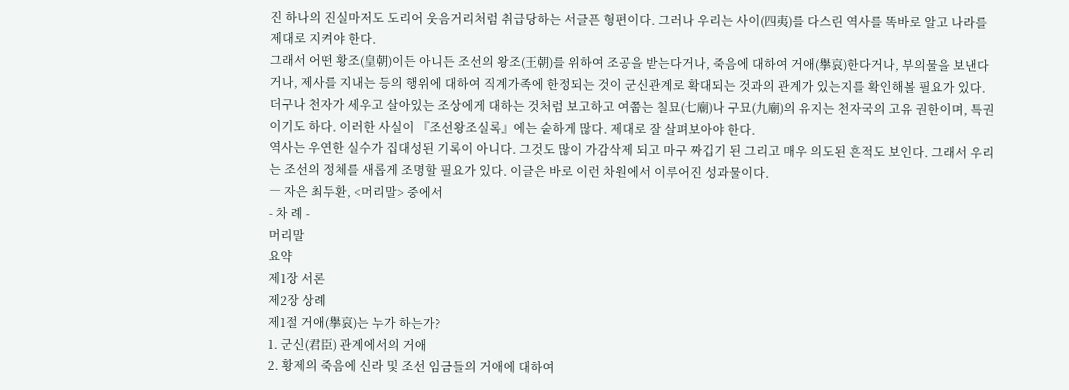진 하나의 진실마저도 도리어 웃음거리처럼 취급당하는 서글픈 형편이다. 그러나 우리는 사이(四夷)를 다스린 역사를 똑바로 알고 나라를 제대로 지켜야 한다.
그래서 어떤 황조(皇朝)이든 아니든 조선의 왕조(王朝)를 위하여 조공을 받는다거나, 죽음에 대하여 거애(擧哀)한다거나, 부의물을 보낸다거나, 제사를 지내는 등의 행위에 대하여 직계가족에 한정되는 것이 군신관계로 확대되는 것과의 관계가 있는지를 확인해볼 필요가 있다. 더구나 천자가 세우고 살아있는 조상에게 대하는 것처럼 보고하고 여쭙는 칠묘(七廟)나 구묘(九廟)의 유지는 천자국의 고유 권한이며, 특권이기도 하다. 이러한 사실이 『조선왕조실록』에는 숱하게 많다. 제대로 잘 살펴보아야 한다.
역사는 우연한 실수가 집대성된 기록이 아니다. 그것도 많이 가감삭제 되고 마구 짜깁기 된 그리고 매우 의도된 흔적도 보인다. 그래서 우리는 조선의 정체를 새롭게 조명할 필요가 있다. 이글은 바로 이런 차원에서 이루어진 성과물이다.
― 자은 최두환, <머리말> 중에서
- 차 례 -
머리말
요약
제1장 서론
제2장 상례
제1절 거애(擧哀)는 누가 하는가?
1. 군신(君臣) 관계에서의 거애
2. 황제의 죽음에 신라 및 조선 임금들의 거애에 대하여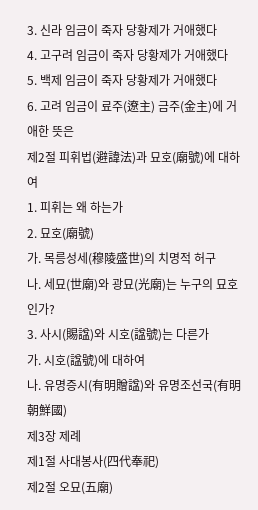3. 신라 임금이 죽자 당황제가 거애했다
4. 고구려 임금이 죽자 당황제가 거애했다
5. 백제 임금이 죽자 당황제가 거애했다
6. 고려 임금이 료주(遼主) 금주(金主)에 거애한 뜻은
제2절 피휘법(避諱法)과 묘호(廟號)에 대하여
1. 피휘는 왜 하는가
2. 묘호(廟號)
가. 목릉성세(穆陵盛世)의 치명적 허구
나. 세묘(世廟)와 광묘(光廟)는 누구의 묘호인가?
3. 사시(賜諡)와 시호(諡號)는 다른가
가. 시호(諡號)에 대하여
나. 유명증시(有明贈諡)와 유명조선국(有明朝鮮國)
제3장 제례
제1절 사대봉사(四代奉祀)
제2절 오묘(五廟)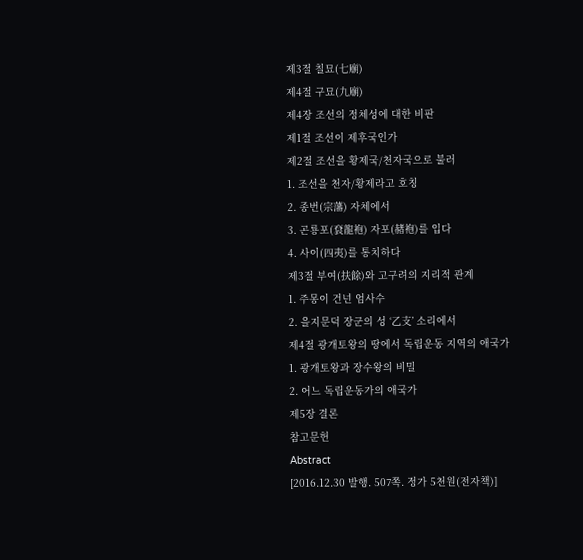제3절 칠묘(七廟)
제4절 구묘(九廟)
제4장 조선의 정체성에 대한 비판
제1절 조선이 제후국인가
제2절 조선을 황제국/천자국으로 불러
1. 조선을 천자/황제라고 호칭
2. 종번(宗藩) 자체에서
3. 곤룡포(袞龍袍) 자포(赭袍)를 입다
4. 사이(四夷)를 통치하다
제3절 부여(扶餘)와 고구려의 지리적 관계
1. 주몽이 건넌 엄사수
2. 을지문덕 장군의 성 ‘乙支’ 소리에서
제4절 광개토왕의 땅에서 독립운동 지역의 애국가
1. 광개토왕과 장수왕의 비밀
2. 어느 독립운동가의 애국가
제5장 결론
참고문헌
Abstract
[2016.12.30 발행. 507쪽. 정가 5천원(전자책)]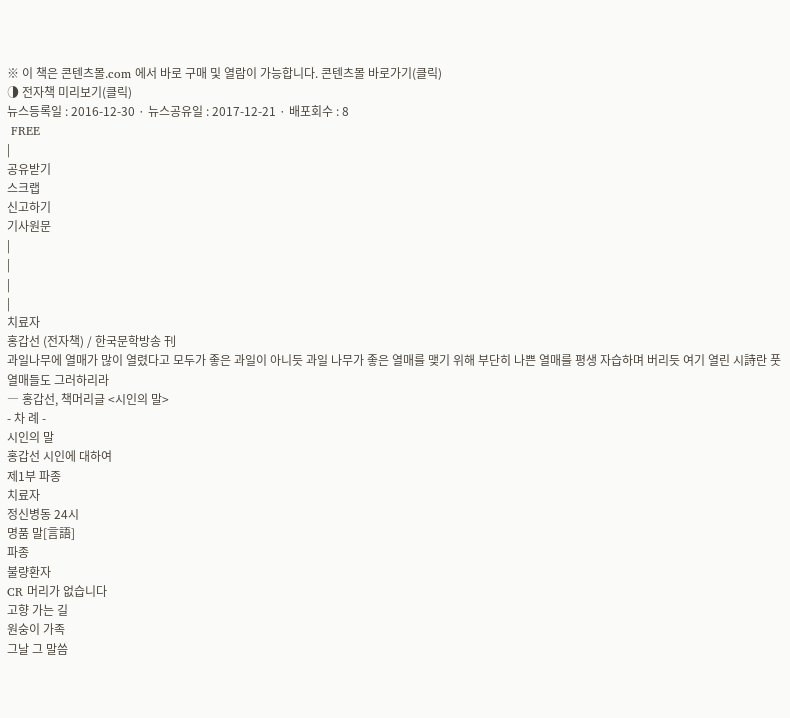※ 이 책은 콘텐츠몰.com 에서 바로 구매 및 열람이 가능합니다. 콘텐츠몰 바로가기(클릭)
◑ 전자책 미리보기(클릭)
뉴스등록일 : 2016-12-30 · 뉴스공유일 : 2017-12-21 · 배포회수 : 8
 FREE
|
공유받기
스크랩
신고하기
기사원문
|
|
|
|
치료자
홍갑선 (전자책) / 한국문학방송 刊
과일나무에 열매가 많이 열렸다고 모두가 좋은 과일이 아니듯 과일 나무가 좋은 열매를 맺기 위해 부단히 나쁜 열매를 평생 자습하며 버리듯 여기 열린 시詩란 풋 열매들도 그러하리라
― 홍갑선, 책머리글 <시인의 말>
- 차 례 -
시인의 말
홍갑선 시인에 대하여
제1부 파종
치료자
정신병동 24시
명품 말[言語]
파종
불량환자
CR 머리가 없습니다
고향 가는 길
원숭이 가족
그날 그 말씀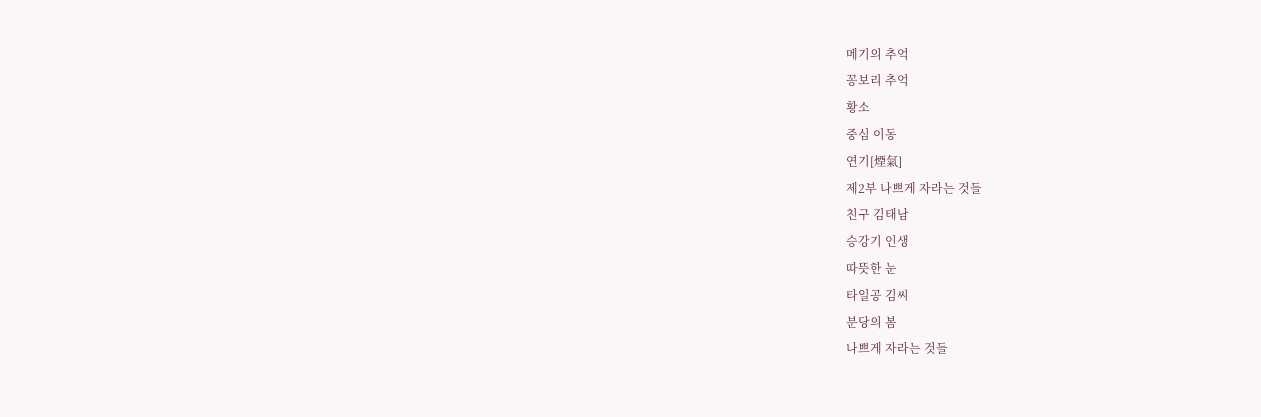메기의 추억
꽁보리 추억
황소
중심 이동
연기[煙氣]
제2부 나쁘게 자라는 것들
친구 김태남
승강기 인생
따뜻한 눈
타일공 김씨
분당의 봄
나쁘게 자라는 것들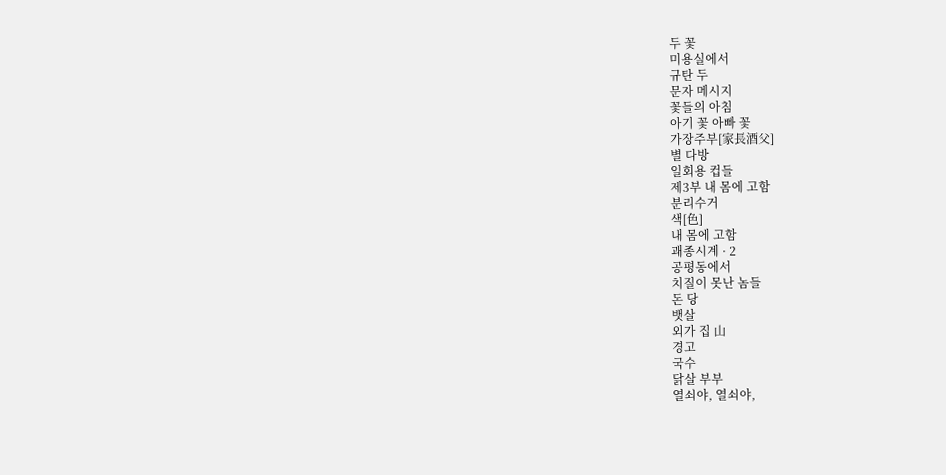두 꽃
미용실에서
규탄 두
문자 메시지
꽃들의 아침
아기 꽃 아빠 꽃
가장주부[家長酒父]
별 다방
일회용 컵들
제3부 내 몸에 고함
분리수거
색[色]
내 몸에 고함
괘종시계 · 2
공평동에서
치질이 못난 놈들
돈 당
뱃살
외가 집 山
경고
국수
닭살 부부
열쇠야, 열쇠야,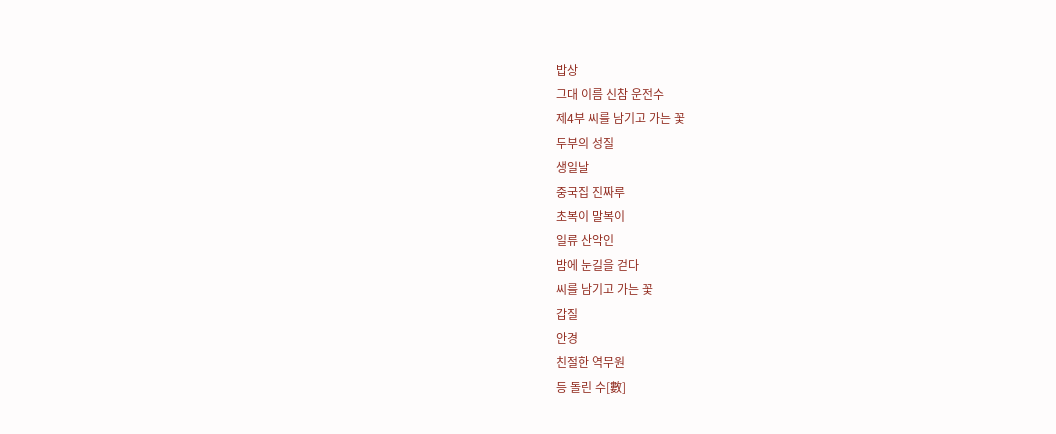밥상
그대 이름 신참 운전수
제4부 씨를 남기고 가는 꽃
두부의 성질
생일날
중국집 진짜루
초복이 말복이
일류 산악인
밤에 눈길을 걷다
씨를 남기고 가는 꽃
갑질
안경
친절한 역무원
등 돌린 수[數]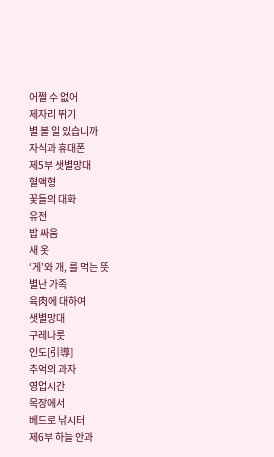어쩔 수 없어
제자리 뛰기
별 볼 일 있습니까
자식과 휴대폰
제5부 샛별망대
혈액형
꽃들의 대화
유전
밥 싸움
새 옷
‘게’와 개, 를 먹는 뜻
별난 가족
육肉에 대하여
샛별망대
구레나룻
인도[引導]
추억의 과자
영업시간
목장에서
베드로 낚시터
제6부 하늘 안과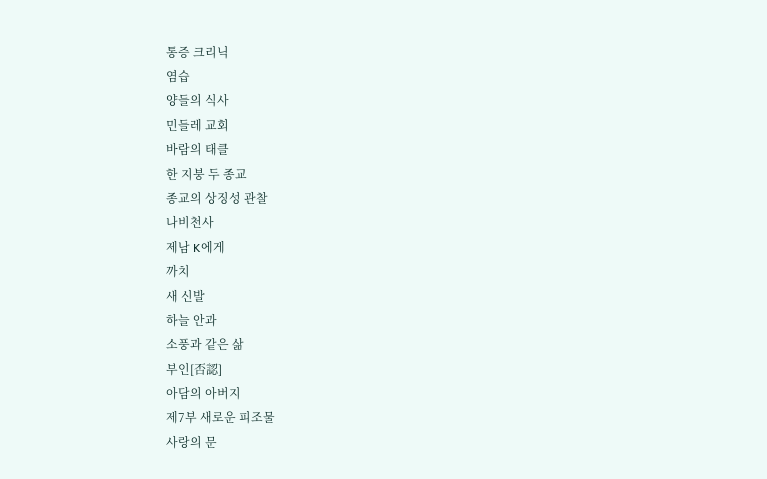통증 크리닉
염습
양들의 식사
민들레 교회
바람의 태클
한 지붕 두 종교
종교의 상징성 관찰
나비천사
제남 K에게
까치
새 신발
하늘 안과
소풍과 같은 삶
부인[否認]
아담의 아버지
제7부 새로운 피조물
사랑의 문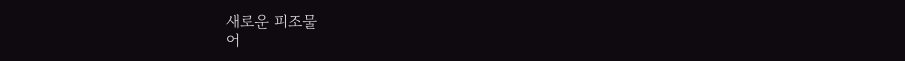새로운 피조물
어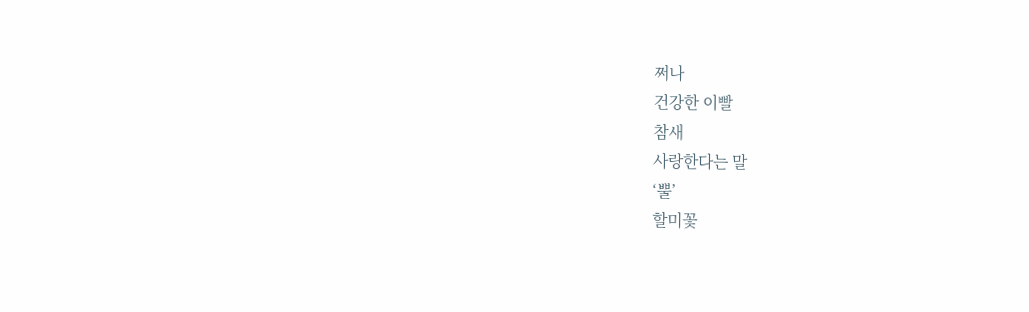쩌나
건강한 이빨
참새
사랑한다는 말
‘뿔’
할미꽃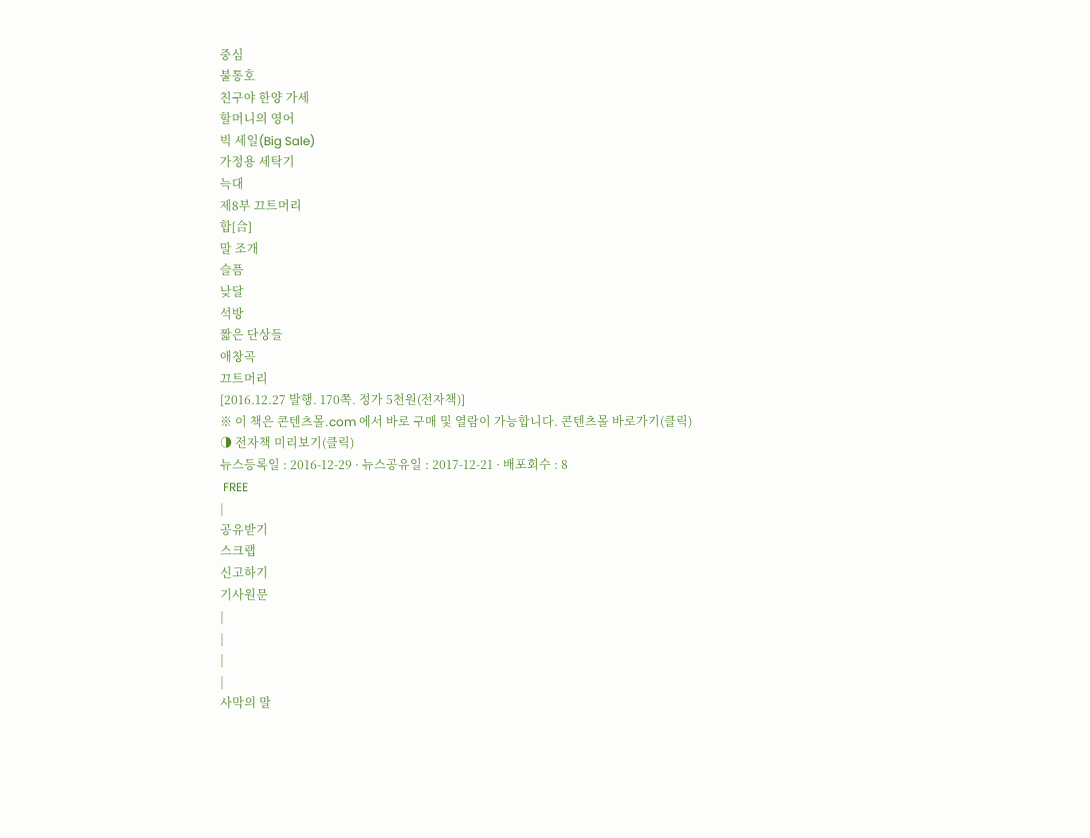중심
불통호
친구야 한양 가세
할머니의 영어
빅 세일(Big Sale)
가정용 세탁기
늑대
제8부 끄트머리
합[合]
말 조개
슬픔
낮달
석방
짧은 단상들
애창곡
끄트머리
[2016.12.27 발행. 170쪽. 정가 5천원(전자책)]
※ 이 책은 콘텐츠몰.com 에서 바로 구매 및 열람이 가능합니다. 콘텐츠몰 바로가기(클릭)
◑ 전자책 미리보기(클릭)
뉴스등록일 : 2016-12-29 · 뉴스공유일 : 2017-12-21 · 배포회수 : 8
 FREE
|
공유받기
스크랩
신고하기
기사원문
|
|
|
|
사막의 말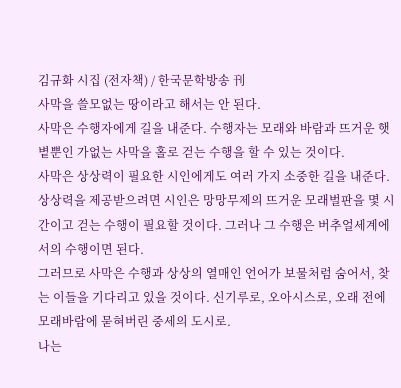김규화 시집 (전자책) / 한국문학방송 刊
사막을 쓸모없는 땅이라고 해서는 안 된다.
사막은 수행자에게 길을 내준다. 수행자는 모래와 바람과 뜨거운 햇볕뿐인 가없는 사막을 홀로 걷는 수행을 할 수 있는 것이다.
사막은 상상력이 필요한 시인에게도 여러 가지 소중한 길을 내준다. 상상력을 제공받으려면 시인은 망망무제의 뜨거운 모래벌판을 몇 시간이고 걷는 수행이 필요할 것이다. 그러나 그 수행은 버추얼세계에서의 수행이면 된다.
그러므로 사막은 수행과 상상의 열매인 언어가 보물처럼 숨어서, 찾는 이들을 기다리고 있을 것이다. 신기루로, 오아시스로, 오래 전에 모래바람에 묻혀버린 중세의 도시로.
나는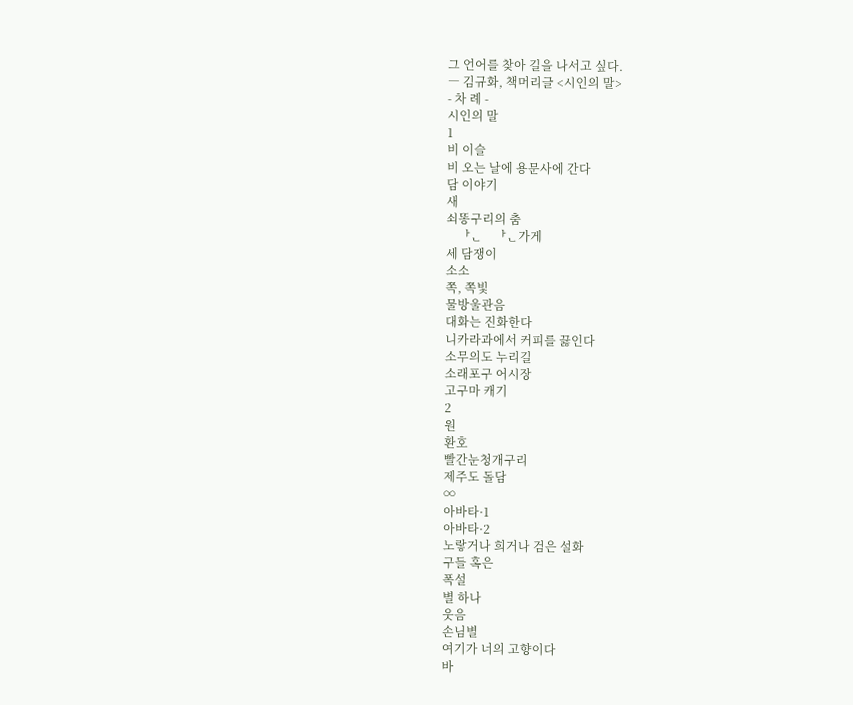그 언어를 찾아 길을 나서고 싶다.
― 김규화, 책머리글 <시인의 말>
- 차 례 -
시인의 말
1
비 이슬
비 오는 날에 용문사에 간다
담 이야기
새
쇠똥구리의 춤
ᅟᅡᆫᅟᅡᆫ가게
세 담쟁이
소소
쪽, 쪽빛
물방울관음
대화는 진화한다
니카라과에서 커피를 끓인다
소무의도 누리길
소래포구 어시장
고구마 캐기
2
원
환호
빨간눈청개구리
제주도 돌담
∞
아바타·1
아바타·2
노랗거나 희거나 검은 설화
구들 혹은
폭설
별 하나
웃음
손님별
여기가 너의 고향이다
바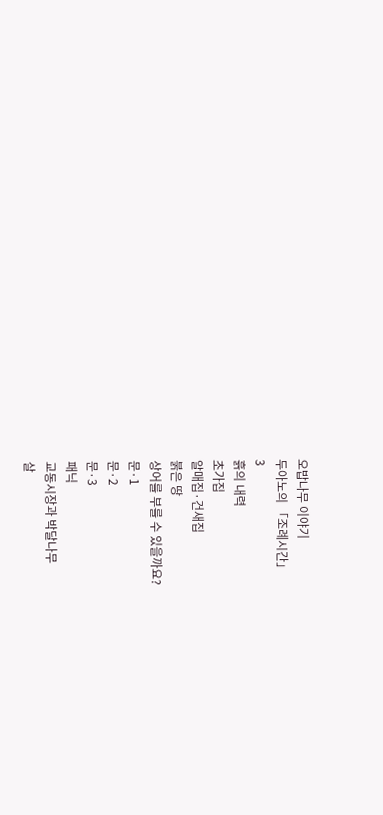오밥나무 이야기
두아노의 「조례시간」
3
흙의 내력
초가집
알매집·건새집
붉은 땅
상어를 부를 수 있을까요?
문·1
문·2
문·3
패닉
교동시장과 박달나무
살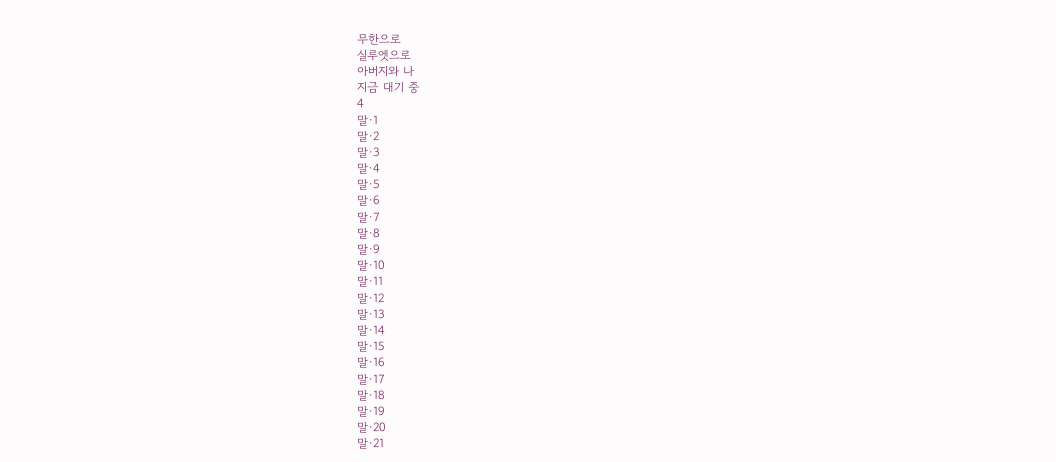무한으로
실루엣으로
아버지와 나
지금 대기 중
4
말·1
말·2
말·3
말·4
말·5
말·6
말·7
말·8
말·9
말·10
말·11
말·12
말·13
말·14
말·15
말·16
말·17
말·18
말·19
말·20
말·21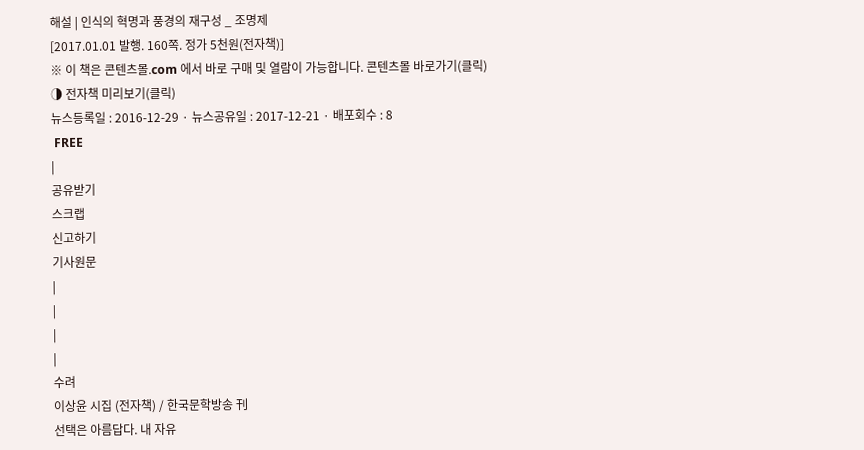해설 | 인식의 혁명과 풍경의 재구성 _ 조명제
[2017.01.01 발행. 160쪽. 정가 5천원(전자책)]
※ 이 책은 콘텐츠몰.com 에서 바로 구매 및 열람이 가능합니다. 콘텐츠몰 바로가기(클릭)
◑ 전자책 미리보기(클릭)
뉴스등록일 : 2016-12-29 · 뉴스공유일 : 2017-12-21 · 배포회수 : 8
 FREE
|
공유받기
스크랩
신고하기
기사원문
|
|
|
|
수려
이상윤 시집 (전자책) / 한국문학방송 刊
선택은 아름답다. 내 자유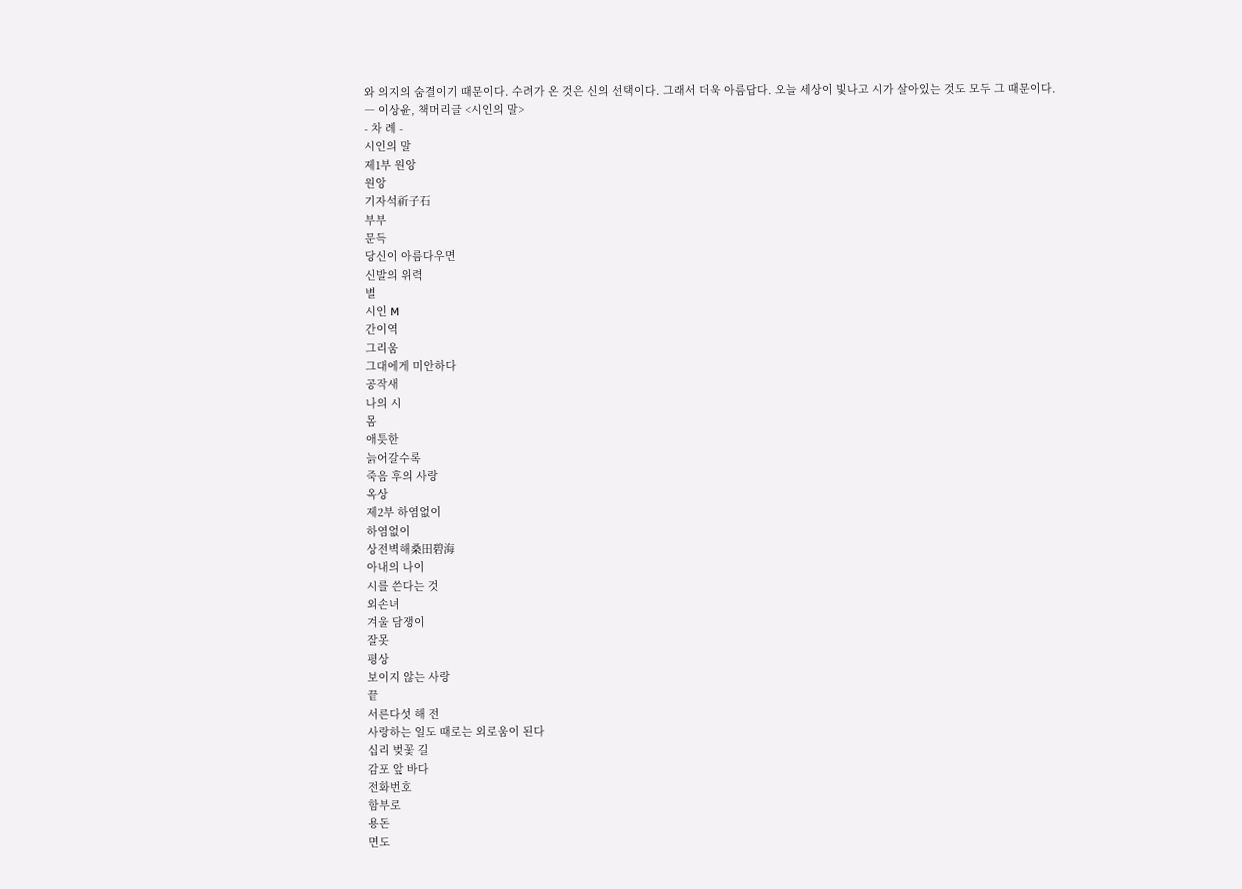와 의지의 숨결이기 때문이다. 수려가 온 것은 신의 선택이다. 그래서 더욱 아름답다. 오늘 세상이 빛나고 시가 살아있는 것도 모두 그 때문이다.
― 이상윤, 책머리글 <시인의 말>
- 차 례 -
시인의 말
제1부 원앙
원앙
기자석祈子石
부부
문득
당신이 아름다우면
신발의 위력
별
시인 M
간이역
그리움
그대에게 미안하다
공작새
나의 시
몸
애틋한
늙어갈수록
죽음 후의 사랑
옥상
제2부 하염없이
하염없이
상전벽해桑田碧海
아내의 나이
시를 쓴다는 것
외손녀
겨울 담쟁이
잘못
평상
보이지 않는 사랑
끝
서른다섯 해 전
사랑하는 일도 때로는 외로움이 된다
십리 벚꽃 길
감포 앞 바다
전화번호
함부로
용돈
면도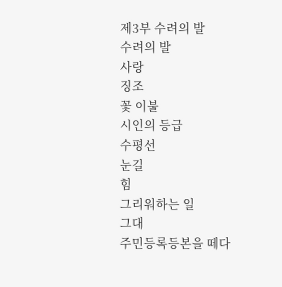제3부 수려의 발
수려의 발
사랑
징조
꽃 이불
시인의 등급
수평선
눈길
힘
그리워하는 일
그대
주민등록등본을 떼다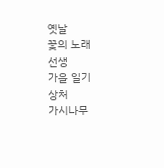옛날
꽃의 노래
선생
가을 일기
상처
가시나무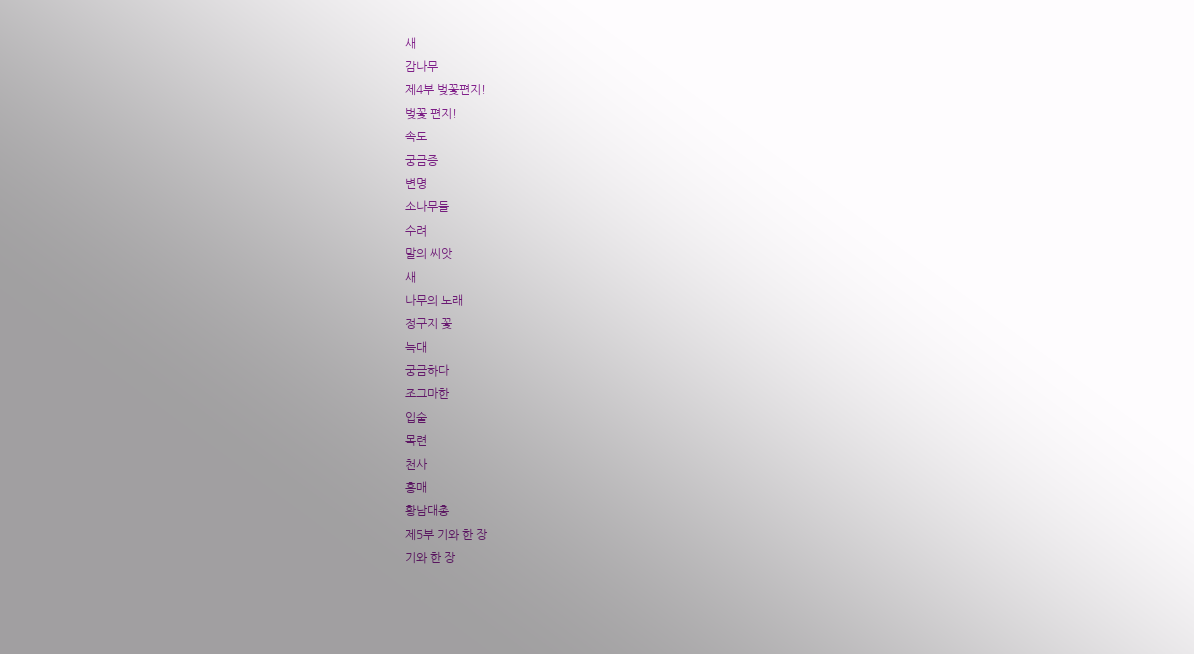새
감나무
제4부 벚꽃편지!
벚꽃 편지!
속도
궁금증
변명
소나무들
수려
말의 씨앗
새
나무의 노래
정구지 꽃
늑대
궁금하다
조그마한
입술
목련
천사
홍매
황남대총
제5부 기와 한 장
기와 한 장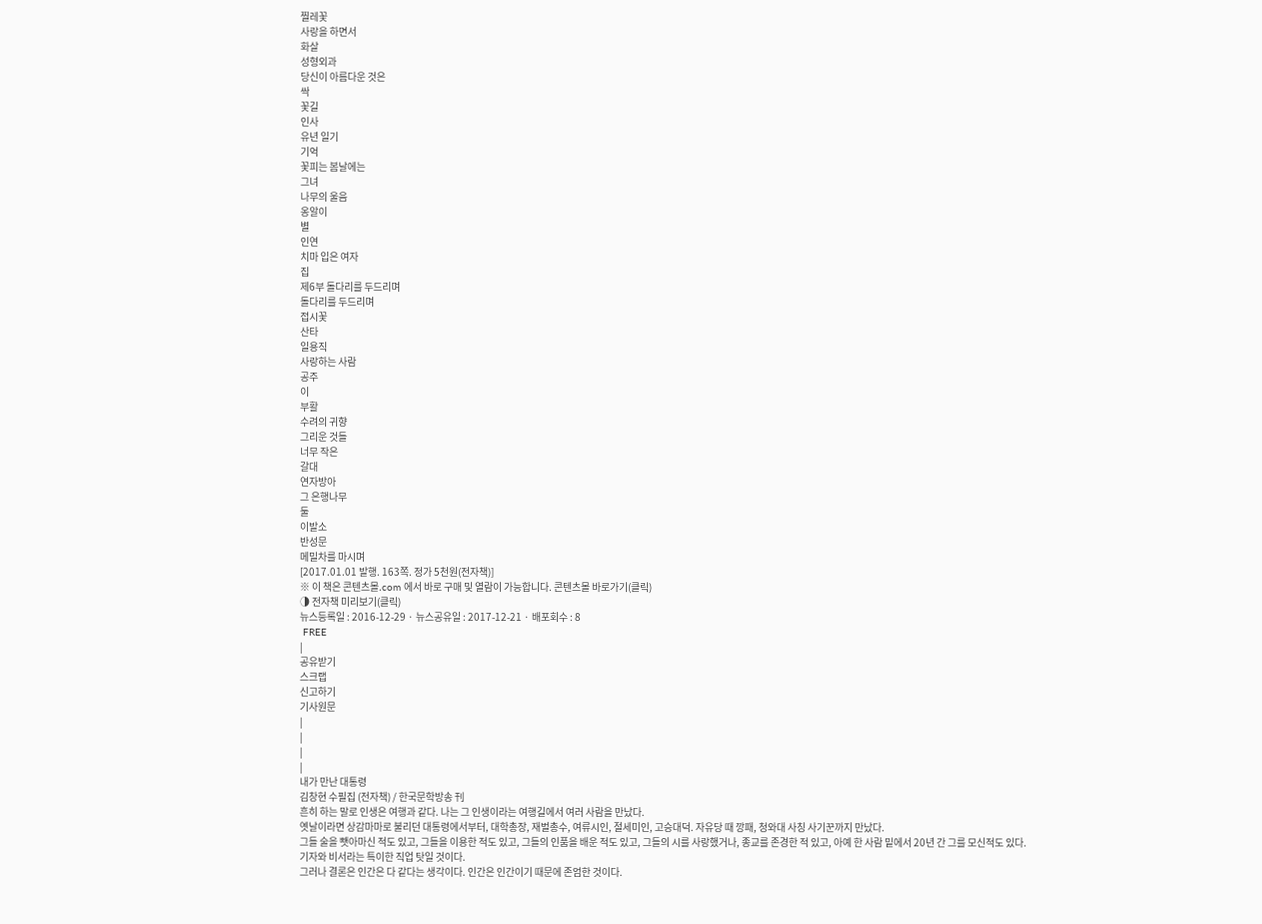찔레꽃
사랑을 하면서
화살
성형외과
당신이 아름다운 것은
싹
꽃길
인사
유년 일기
기억
꽃피는 봄날에는
그녀
나무의 울음
옹알이
별
인연
치마 입은 여자
집
제6부 돌다리를 두드리며
돌다리를 두드리며
접시꽃
산타
일용직
사랑하는 사람
공주
이
부활
수려의 귀향
그리운 것들
너무 작은
갈대
연자방아
그 은행나무
둘
이발소
반성문
메밀차를 마시며
[2017.01.01 발행. 163쪽. 정가 5천원(전자책)]
※ 이 책은 콘텐츠몰.com 에서 바로 구매 및 열람이 가능합니다. 콘텐츠몰 바로가기(클릭)
◑ 전자책 미리보기(클릭)
뉴스등록일 : 2016-12-29 · 뉴스공유일 : 2017-12-21 · 배포회수 : 8
 FREE
|
공유받기
스크랩
신고하기
기사원문
|
|
|
|
내가 만난 대통령
김창현 수필집 (전자책) / 한국문학방송 刊
흔히 하는 말로 인생은 여행과 같다. 나는 그 인생이라는 여행길에서 여러 사람을 만났다.
옛날이라면 상감마마로 불리던 대통령에서부터, 대학총장, 재벌총수, 여류시인, 절세미인, 고승대덕. 자유당 때 깡패, 청와대 사칭 사기꾼까지 만났다.
그들 술을 뺏아마신 적도 있고, 그들을 이용한 적도 있고, 그들의 인품을 배운 적도 있고, 그들의 시를 사랑했거나, 종교를 존경한 적 있고, 아예 한 사람 밑에서 20년 간 그를 모신적도 있다.
기자와 비서라는 특이한 직업 탓일 것이다.
그러나 결론은 인간은 다 같다는 생각이다. 인간은 인간이기 때문에 존엄한 것이다.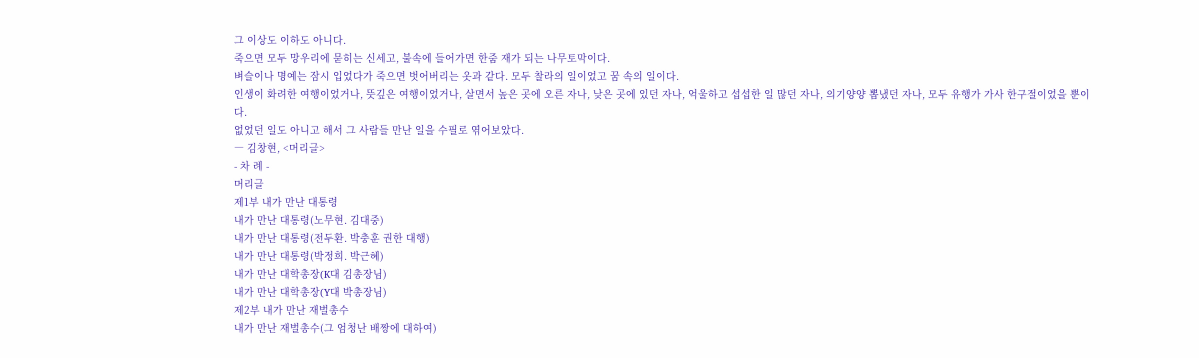그 이상도 이하도 아니다.
죽으면 모두 망우리에 묻히는 신세고, 불속에 들어가면 한줌 재가 되는 나무토막이다.
벼슬이나 명예는 잠시 입었다가 죽으면 벗어버리는 옷과 같다. 모두 찰라의 일이었고 꿈 속의 일이다.
인생이 화려한 여행이었거나, 뜻깊은 여행이었거나, 살면서 높은 곳에 오른 자나, 낮은 곳에 있던 자나, 억울하고 섭섭한 일 많던 자나, 의기양양 뽑냈던 자나, 모두 유행가 가사 한구절이었을 뿐이다.
없었던 일도 아니고 해서 그 사람들 만난 일을 수필로 엮어보았다.
― 김창현, <머리글>
- 차 례 -
머리글
제1부 내가 만난 대통령
내가 만난 대통령(노무현. 김대중)
내가 만난 대통령(전두환. 박충훈 권한 대행)
내가 만난 대통령(박정희. 박근혜)
내가 만난 대학총장(K대 김총장님)
내가 만난 대학총장(Y대 박총장님)
제2부 내가 만난 재벌총수
내가 만난 재벌총수(그 엄청난 배짱에 대하여)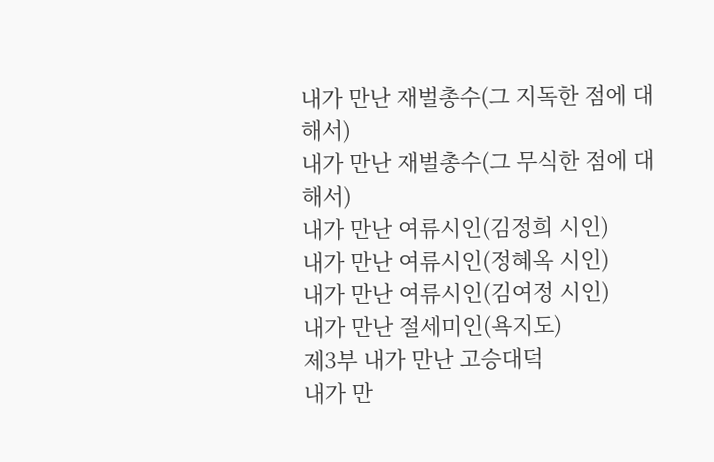내가 만난 재벌총수(그 지독한 점에 대해서)
내가 만난 재벌총수(그 무식한 점에 대해서)
내가 만난 여류시인(김정희 시인)
내가 만난 여류시인(정혜옥 시인)
내가 만난 여류시인(김여정 시인)
내가 만난 절세미인(욕지도)
제3부 내가 만난 고승대덕
내가 만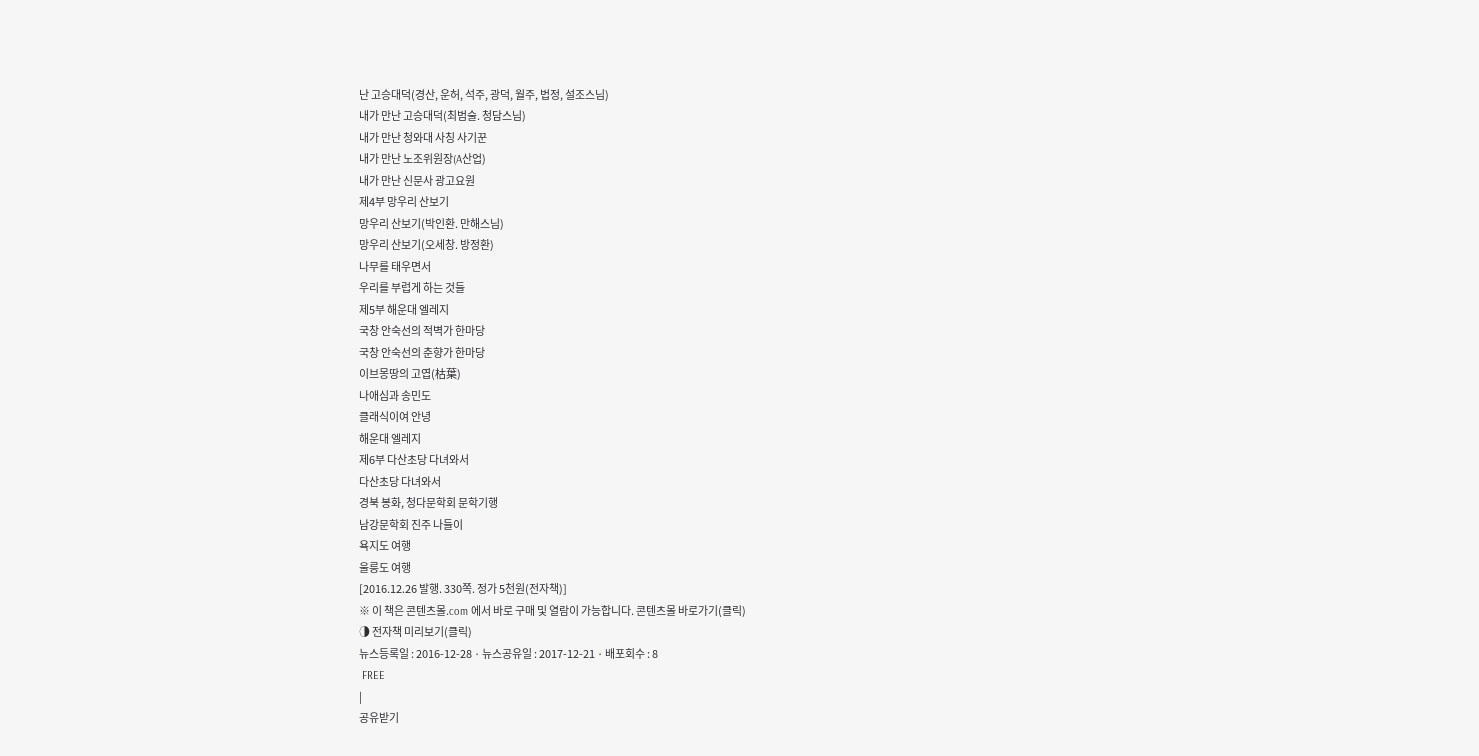난 고승대덕(경산, 운허, 석주, 광덕, 월주, 법정, 설조스님)
내가 만난 고승대덕(최범술. 청담스님)
내가 만난 청와대 사칭 사기꾼
내가 만난 노조위원장(A산업)
내가 만난 신문사 광고요원
제4부 망우리 산보기
망우리 산보기(박인환. 만해스님)
망우리 산보기(오세창. 방정환)
나무를 태우면서
우리를 부럽게 하는 것들
제5부 해운대 엘레지
국창 안숙선의 적벽가 한마당
국창 안숙선의 춘향가 한마당
이브몽땅의 고엽(枯葉)
나애심과 송민도
클래식이여 안녕
해운대 엘레지
제6부 다산초당 다녀와서
다산초당 다녀와서
경북 봉화, 청다문학회 문학기행
남강문학회 진주 나들이
욕지도 여행
울릉도 여행
[2016.12.26 발행. 330쪽. 정가 5천원(전자책)]
※ 이 책은 콘텐츠몰.com 에서 바로 구매 및 열람이 가능합니다. 콘텐츠몰 바로가기(클릭)
◑ 전자책 미리보기(클릭)
뉴스등록일 : 2016-12-28 · 뉴스공유일 : 2017-12-21 · 배포회수 : 8
 FREE
|
공유받기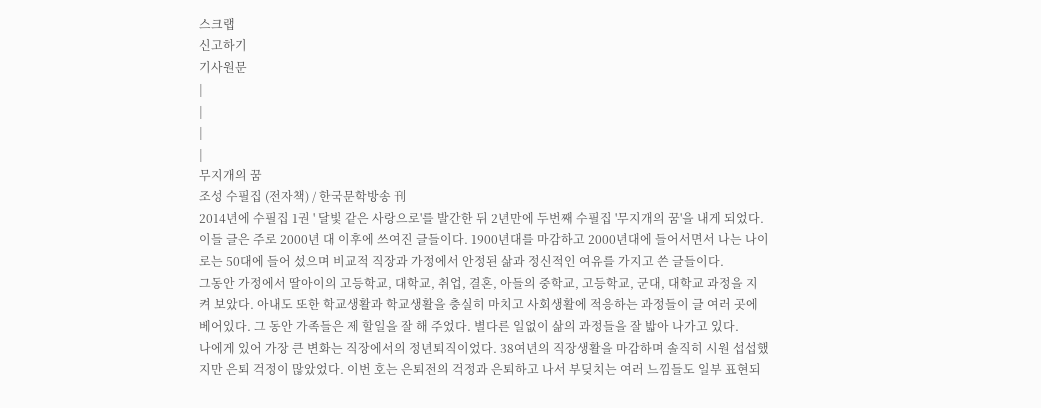스크랩
신고하기
기사원문
|
|
|
|
무지개의 꿈
조성 수필집 (전자책) / 한국문학방송 刊
2014년에 수필집 1권 ' 달빛 같은 사랑으로'를 발간한 뒤 2년만에 두번째 수필집 '무지개의 꿈'을 내게 되었다. 이들 글은 주로 2000년 대 이후에 쓰여진 글들이다. 1900년대를 마감하고 2000년대에 들어서면서 나는 나이로는 50대에 들어 섰으며 비교적 직장과 가정에서 안정된 삶과 정신적인 여유를 가지고 쓴 글들이다.
그동안 가정에서 딸아이의 고등학교, 대학교, 취업, 결혼, 아들의 중학교, 고등학교, 군대, 대학교 과정을 지켜 보았다. 아내도 또한 학교생활과 학교생활을 충실히 마치고 사회생활에 적응하는 과정들이 글 여러 곳에 베어있다. 그 동안 가족들은 제 할일을 잘 해 주었다. 별다른 일없이 삶의 과정들을 잘 밟아 나가고 있다.
나에게 있어 가장 큰 변화는 직장에서의 정년퇴직이었다. 38여년의 직장생활을 마감하며 솔직히 시원 섭섭했지만 은퇴 걱정이 많았었다. 이번 호는 은퇴전의 걱정과 은퇴하고 나서 부딪치는 여러 느낌들도 일부 표현되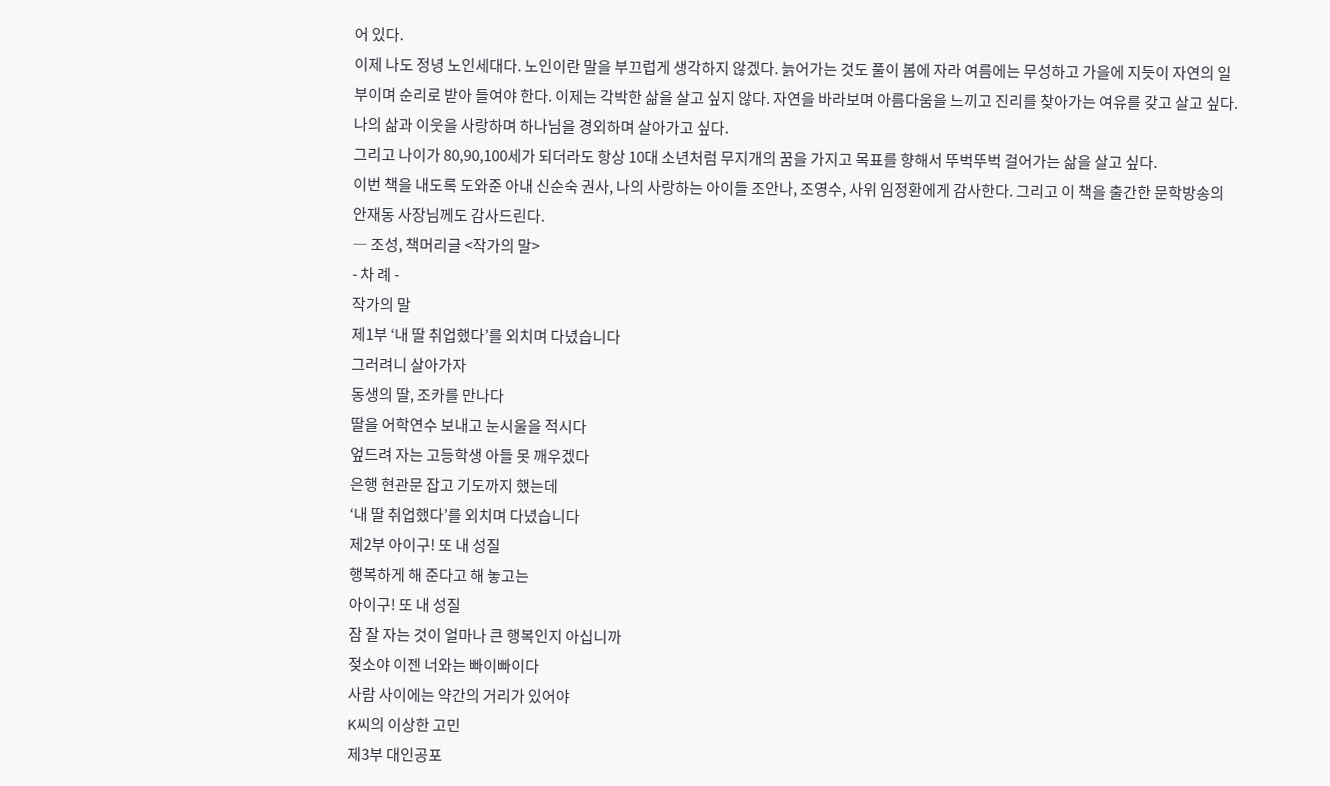어 있다.
이제 나도 정녕 노인세대다. 노인이란 말을 부끄럽게 생각하지 않겠다. 늙어가는 것도 풀이 봄에 자라 여름에는 무성하고 가을에 지듯이 자연의 일부이며 순리로 받아 들여야 한다. 이제는 각박한 삶을 살고 싶지 않다. 자연을 바라보며 아름다움을 느끼고 진리를 찾아가는 여유를 갖고 살고 싶다. 나의 삶과 이웃을 사랑하며 하나님을 경외하며 살아가고 싶다.
그리고 나이가 80,90,100세가 되더라도 항상 10대 소년처럼 무지개의 꿈을 가지고 목표를 향해서 뚜벅뚜벅 걸어가는 삶을 살고 싶다.
이번 책을 내도록 도와준 아내 신순숙 권사, 나의 사랑하는 아이들 조안나, 조영수, 사위 임정환에게 감사한다. 그리고 이 책을 출간한 문학방송의 안재동 사장님께도 감사드린다.
― 조성, 책머리글 <작가의 말>
- 차 례 -
작가의 말
제1부 ‘내 딸 취업했다’를 외치며 다녔습니다
그러려니 살아가자
동생의 딸, 조카를 만나다
딸을 어학연수 보내고 눈시울을 적시다
엎드려 자는 고등학생 아들 못 깨우겠다
은행 현관문 잡고 기도까지 했는데
‘내 딸 취업했다’를 외치며 다녔습니다
제2부 아이구! 또 내 성질
행복하게 해 준다고 해 놓고는
아이구! 또 내 성질
잠 잘 자는 것이 얼마나 큰 행복인지 아십니까
젖소야 이젠 너와는 빠이빠이다
사람 사이에는 약간의 거리가 있어야
K씨의 이상한 고민
제3부 대인공포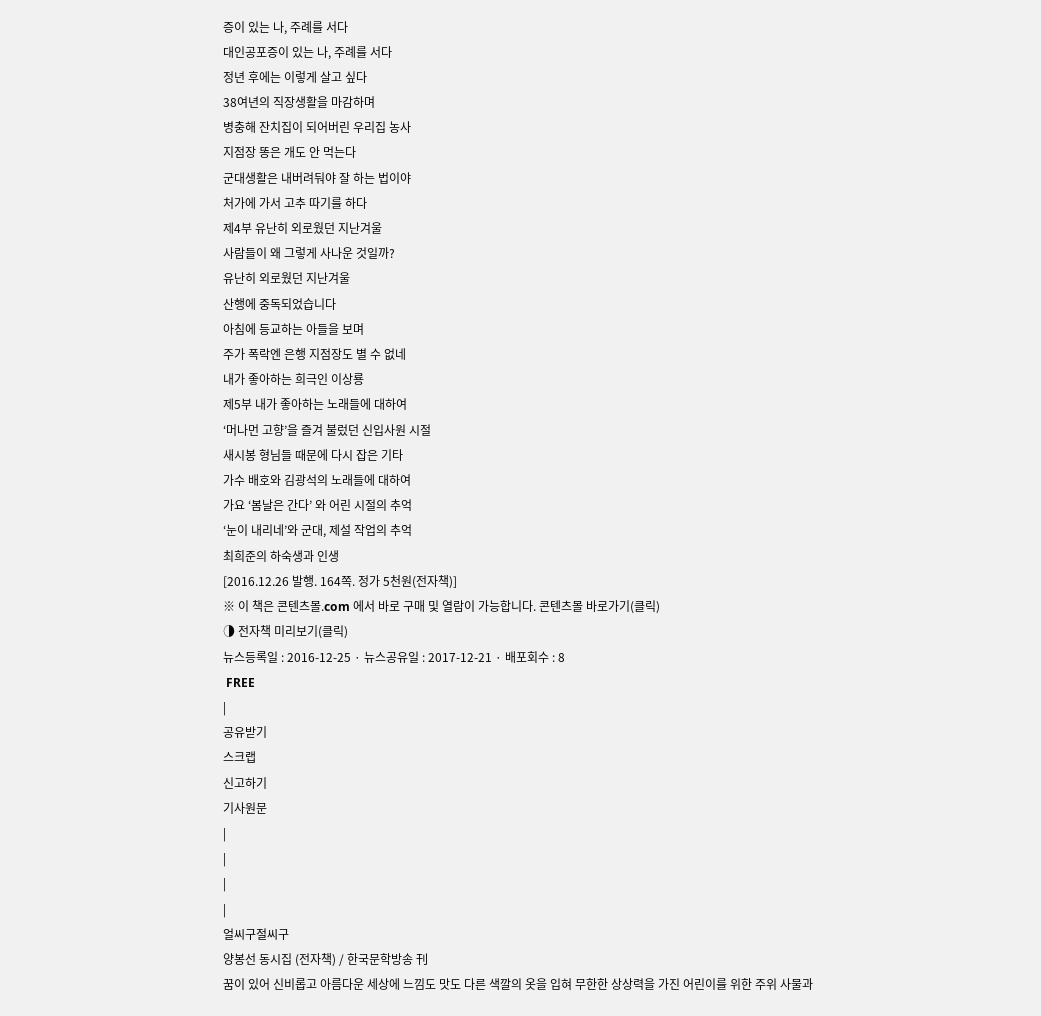증이 있는 나, 주례를 서다
대인공포증이 있는 나, 주례를 서다
정년 후에는 이렇게 살고 싶다
38여년의 직장생활을 마감하며
병충해 잔치집이 되어버린 우리집 농사
지점장 똥은 개도 안 먹는다
군대생활은 내버려둬야 잘 하는 법이야
처가에 가서 고추 따기를 하다
제4부 유난히 외로웠던 지난겨울
사람들이 왜 그렇게 사나운 것일까?
유난히 외로웠던 지난겨울
산행에 중독되었습니다
아침에 등교하는 아들을 보며
주가 폭락엔 은행 지점장도 별 수 없네
내가 좋아하는 희극인 이상룡
제5부 내가 좋아하는 노래들에 대하여
‘머나먼 고향’을 즐겨 불렀던 신입사원 시절
새시봉 형님들 때문에 다시 잡은 기타
가수 배호와 김광석의 노래들에 대하여
가요 ‘봄날은 간다’ 와 어린 시절의 추억
‘눈이 내리네’와 군대, 제설 작업의 추억
최희준의 하숙생과 인생
[2016.12.26 발행. 164쪽. 정가 5천원(전자책)]
※ 이 책은 콘텐츠몰.com 에서 바로 구매 및 열람이 가능합니다. 콘텐츠몰 바로가기(클릭)
◑ 전자책 미리보기(클릭)
뉴스등록일 : 2016-12-25 · 뉴스공유일 : 2017-12-21 · 배포회수 : 8
 FREE
|
공유받기
스크랩
신고하기
기사원문
|
|
|
|
얼씨구절씨구
양봉선 동시집 (전자책) / 한국문학방송 刊
꿈이 있어 신비롭고 아름다운 세상에 느낌도 맛도 다른 색깔의 옷을 입혀 무한한 상상력을 가진 어린이를 위한 주위 사물과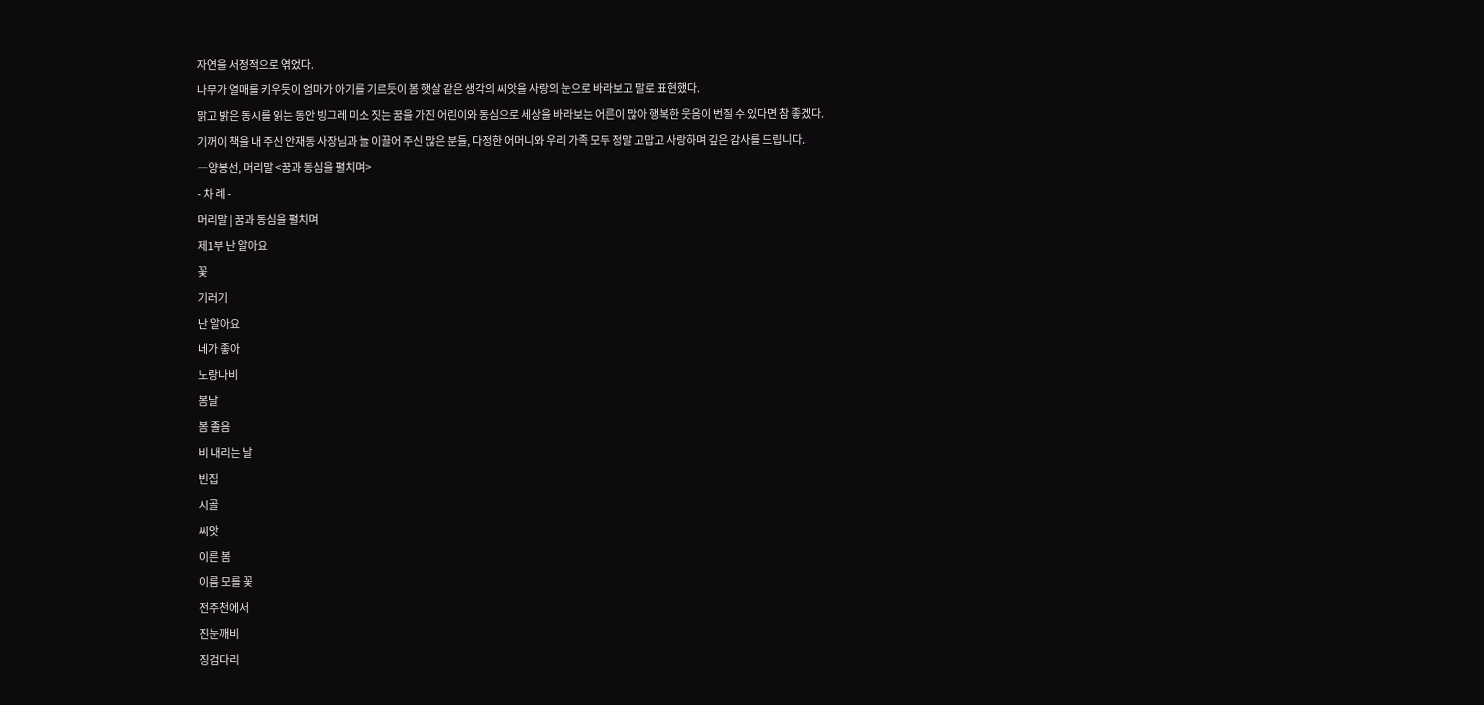자연을 서정적으로 엮었다.
나무가 열매를 키우듯이 엄마가 아기를 기르듯이 봄 햇살 같은 생각의 씨앗을 사랑의 눈으로 바라보고 말로 표현했다.
맑고 밝은 동시를 읽는 동안 빙그레 미소 짓는 꿈을 가진 어린이와 동심으로 세상을 바라보는 어른이 많아 행복한 웃음이 번질 수 있다면 참 좋겠다.
기꺼이 책을 내 주신 안재동 사장님과 늘 이끌어 주신 많은 분들, 다정한 어머니와 우리 가족 모두 정말 고맙고 사랑하며 깊은 감사를 드립니다.
―양봉선, 머리말 <꿈과 동심을 펼치며>
- 차 례 -
머리말 | 꿈과 동심을 펼치며
제1부 난 알아요
꽃
기러기
난 알아요
네가 좋아
노랑나비
봄날
봄 졸음
비 내리는 날
빈집
시골
씨앗
이른 봄
이름 모를 꽃
전주천에서
진눈깨비
징검다리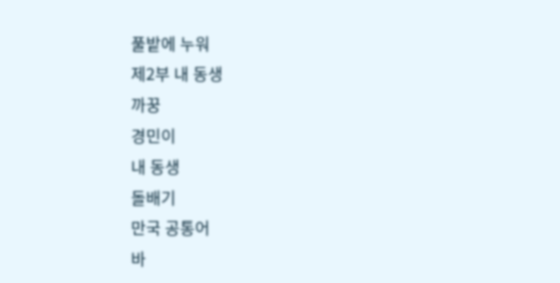풀밭에 누워
제2부 내 동생
까꿍
경민이
내 동생
돌배기
만국 공통어
바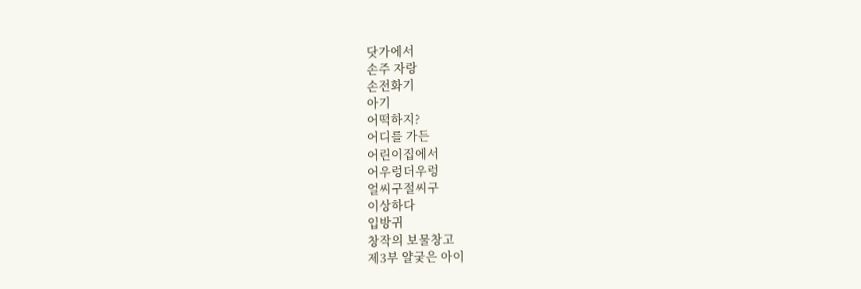닷가에서
손주 자랑
손전화기
아기
어떡하지?
어디를 가든
어린이집에서
어우렁더우렁
얼씨구절씨구
이상하다
입방귀
창작의 보물창고
제3부 얄궂은 아이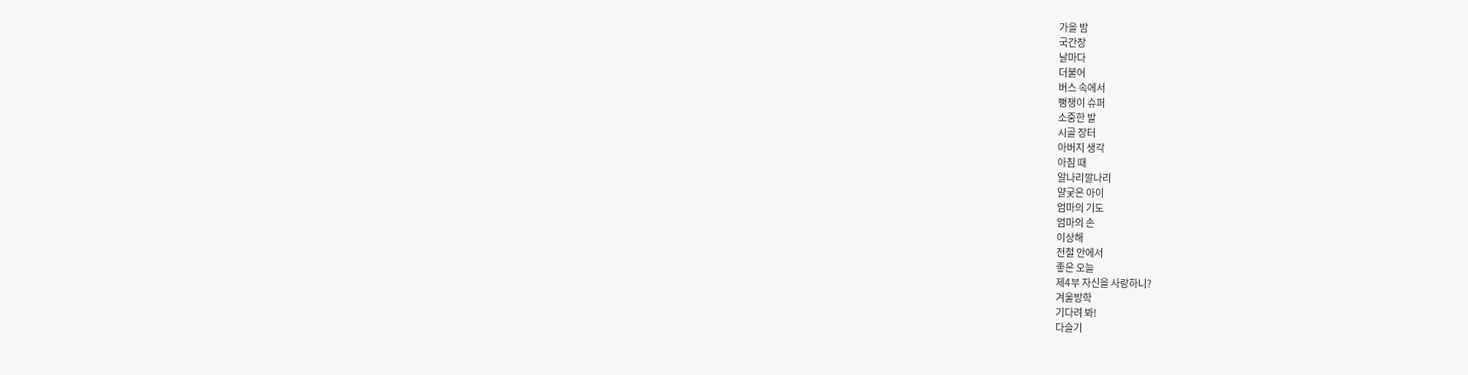가을 밤
국간장
날마다
더불어
버스 속에서
뻥쟁이 슈퍼
소중한 발
시골 장터
아버지 생각
아침 때
알나리깔나리
얄궂은 아이
엄마의 기도
엄마의 손
이상해
전철 안에서
좋은 오늘
제4부 자신을 사랑하니?
겨울방학
기다려 봐!
다슬기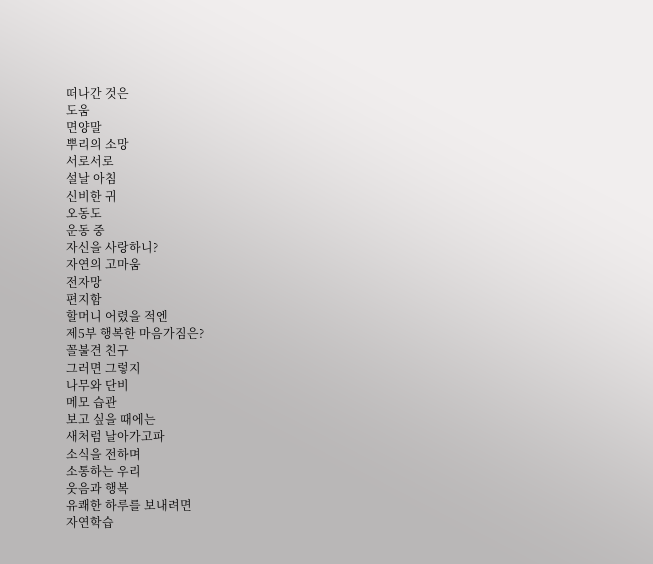떠나간 것은
도움
면양말
뿌리의 소망
서로서로
설날 아침
신비한 귀
오동도
운동 중
자신을 사랑하니?
자연의 고마움
전자망
편지함
할머니 어렸을 적엔
제5부 행복한 마음가짐은?
꼴불견 친구
그러면 그렇지
나무와 단비
메모 습관
보고 싶을 때에는
새처럼 날아가고파
소식을 전하며
소통하는 우리
웃음과 행복
유쾌한 하루를 보내려면
자연학습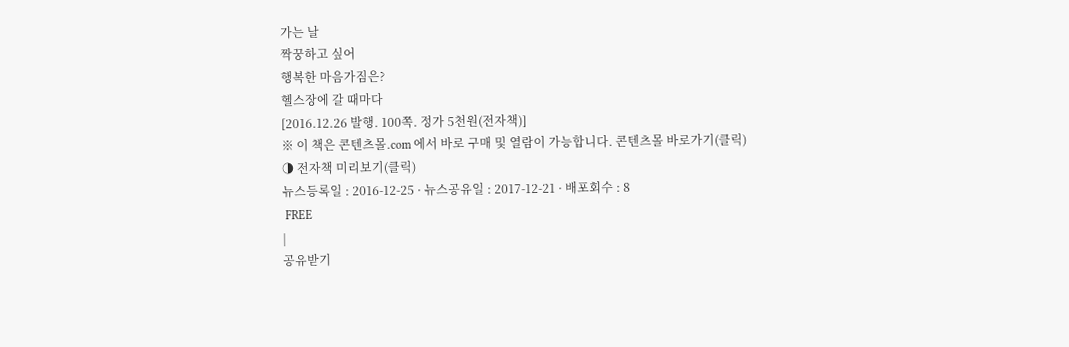가는 날
짝꿍하고 싶어
행복한 마음가짐은?
헬스장에 갈 때마다
[2016.12.26 발행. 100쪽. 정가 5천원(전자책)]
※ 이 책은 콘텐츠몰.com 에서 바로 구매 및 열람이 가능합니다. 콘텐츠몰 바로가기(클릭)
◑ 전자책 미리보기(클릭)
뉴스등록일 : 2016-12-25 · 뉴스공유일 : 2017-12-21 · 배포회수 : 8
 FREE
|
공유받기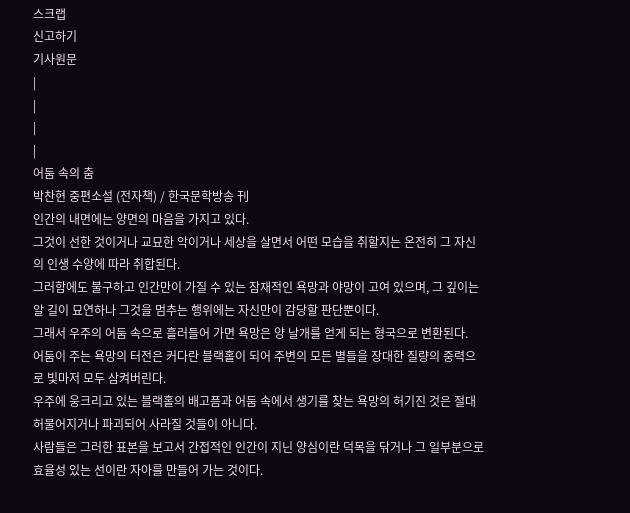스크랩
신고하기
기사원문
|
|
|
|
어둠 속의 춤
박찬현 중편소설 (전자책) / 한국문학방송 刊
인간의 내면에는 양면의 마음을 가지고 있다.
그것이 선한 것이거나 교묘한 악이거나 세상을 살면서 어떤 모습을 취할지는 온전히 그 자신의 인생 수양에 따라 취합된다.
그러함에도 불구하고 인간만이 가질 수 있는 잠재적인 욕망과 야망이 고여 있으며, 그 깊이는 알 길이 묘연하나 그것을 멈추는 행위에는 자신만이 감당할 판단뿐이다.
그래서 우주의 어둠 속으로 흘러들어 가면 욕망은 양 날개를 얻게 되는 형국으로 변환된다.
어둠이 주는 욕망의 터전은 커다란 블랙홀이 되어 주변의 모든 별들을 장대한 질량의 중력으로 빛마저 모두 삼켜버린다.
우주에 웅크리고 있는 블랙홀의 배고픔과 어둠 속에서 생기를 찾는 욕망의 허기진 것은 절대 허물어지거나 파괴되어 사라질 것들이 아니다.
사람들은 그러한 표본을 보고서 간접적인 인간이 지닌 양심이란 덕목을 닦거나 그 일부분으로 효율성 있는 선이란 자아를 만들어 가는 것이다.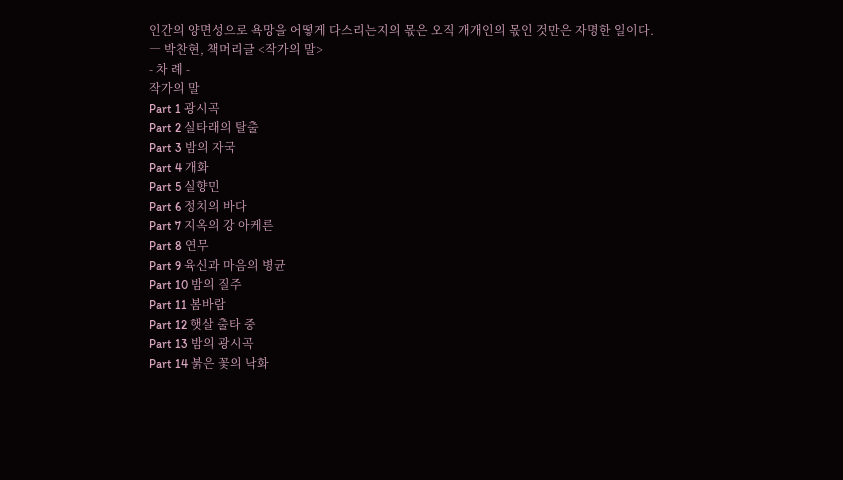인간의 양면성으로 욕망을 어떻게 다스리는지의 몫은 오직 개개인의 몫인 것만은 자명한 일이다.
― 박찬현, 책머리글 <작가의 말>
- 차 례 -
작가의 말
Part 1 광시곡
Part 2 실타래의 탈출
Part 3 밤의 자국
Part 4 개화
Part 5 실향민
Part 6 정치의 바다
Part 7 지옥의 강 아케른
Part 8 연무
Part 9 육신과 마음의 병균
Part 10 밤의 질주
Part 11 봄바람
Part 12 햇살 출타 중
Part 13 밤의 광시곡
Part 14 붉은 꽃의 낙화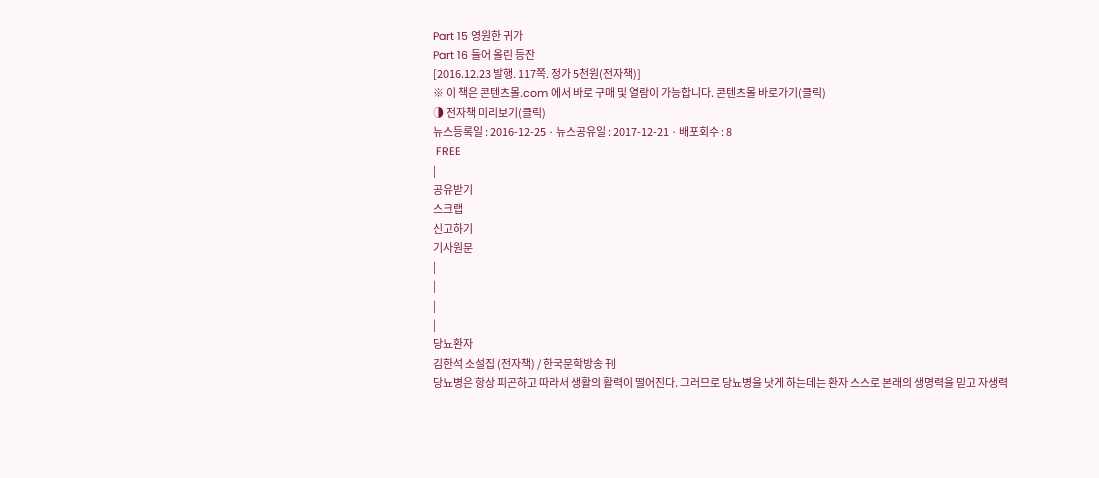Part 15 영원한 귀가
Part 16 들어 올린 등잔
[2016.12.23 발행. 117쪽. 정가 5천원(전자책)]
※ 이 책은 콘텐츠몰.com 에서 바로 구매 및 열람이 가능합니다. 콘텐츠몰 바로가기(클릭)
◑ 전자책 미리보기(클릭)
뉴스등록일 : 2016-12-25 · 뉴스공유일 : 2017-12-21 · 배포회수 : 8
 FREE
|
공유받기
스크랩
신고하기
기사원문
|
|
|
|
당뇨환자
김한석 소설집 (전자책) / 한국문학방송 刊
당뇨병은 항상 피곤하고 따라서 생활의 활력이 떨어진다. 그러므로 당뇨병을 낫게 하는데는 환자 스스로 본래의 생명력을 믿고 자생력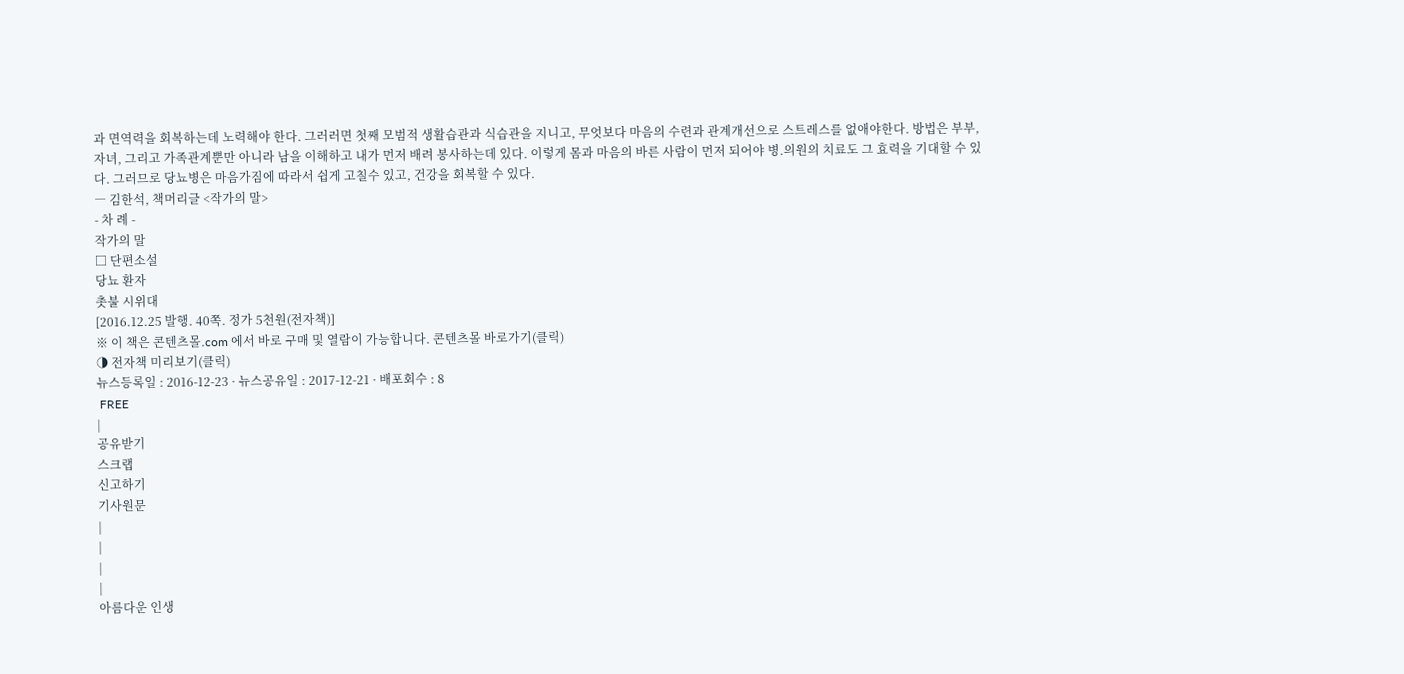과 면역력을 회복하는데 노력해야 한다. 그러러면 첫째 모범적 생활습관과 식습관을 지니고, 무엇보다 마음의 수련과 관계개선으로 스트레스를 없애야한다. 방법은 부부, 자녀, 그리고 가족관계뿐만 아니라 남을 이해하고 내가 먼저 배려 봉사하는데 있다. 이렇게 몸과 마음의 바른 사람이 먼저 되어야 병.의원의 치료도 그 효력을 기대할 수 있다. 그러므로 당뇨병은 마음가짐에 따라서 쉽게 고칠수 있고, 건강을 회복할 수 있다.
― 김한석, 책머리글 <작가의 말>
- 차 례 -
작가의 말
□ 단편소설
당뇨 환자
촛불 시위대
[2016.12.25 발행. 40쪽. 정가 5천원(전자책)]
※ 이 책은 콘텐츠몰.com 에서 바로 구매 및 열람이 가능합니다. 콘텐츠몰 바로가기(클릭)
◑ 전자책 미리보기(클릭)
뉴스등록일 : 2016-12-23 · 뉴스공유일 : 2017-12-21 · 배포회수 : 8
 FREE
|
공유받기
스크랩
신고하기
기사원문
|
|
|
|
아름다운 인생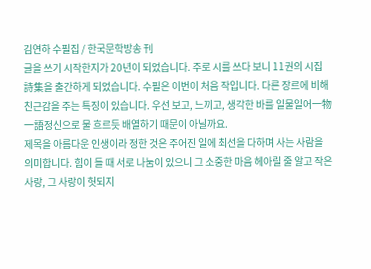김연하 수필집 / 한국문학방송 刊
글을 쓰기 시작한지가 20년이 되었습니다. 주로 시를 쓰다 보니 11권의 시집詩集을 출간하게 되었습니다. 수필은 이번이 처음 작입니다. 다른 장르에 비해 친근감을 주는 특징이 있습니다. 우선 보고, 느끼고, 생각한 바를 일물일어一物一語정신으로 물 흐르듯 배열하기 때문이 아닐까요.
제목을 아름다운 인생이라 정한 것은 주어진 일에 최선을 다하며 사는 사람을 의미합니다. 힘이 들 때 서로 나눔이 있으니 그 소중한 마음 헤아릴 줄 알고 작은 사랑, 그 사랑이 헛되지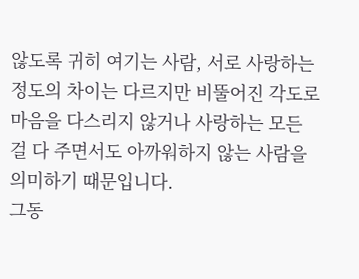않도록 귀히 여기는 사람, 서로 사랑하는 정도의 차이는 다르지만 비뚤어진 각도로 마음을 다스리지 않거나 사랑하는 모든 걸 다 주면서도 아까워하지 않는 사람을 의미하기 때문입니다.
그동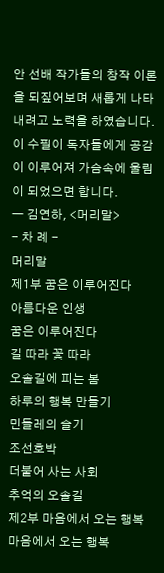안 선배 작가들의 창작 이론을 되짚어보며 새롭게 나타내려고 노력을 하였습니다.
이 수필이 독자들에게 공감이 이루어져 가슴속에 울림이 되었으면 합니다.
― 김연하, <머리말>
- 차 례 -
머리말
제1부 꿈은 이루어진다
아름다운 인생
꿈은 이루어진다
길 따라 꽃 따라
오솔길에 피는 봄
하루의 행복 만들기
민들레의 슬기
조선호박
더불어 사는 사회
추억의 오솔길
제2부 마음에서 오는 행복
마음에서 오는 행복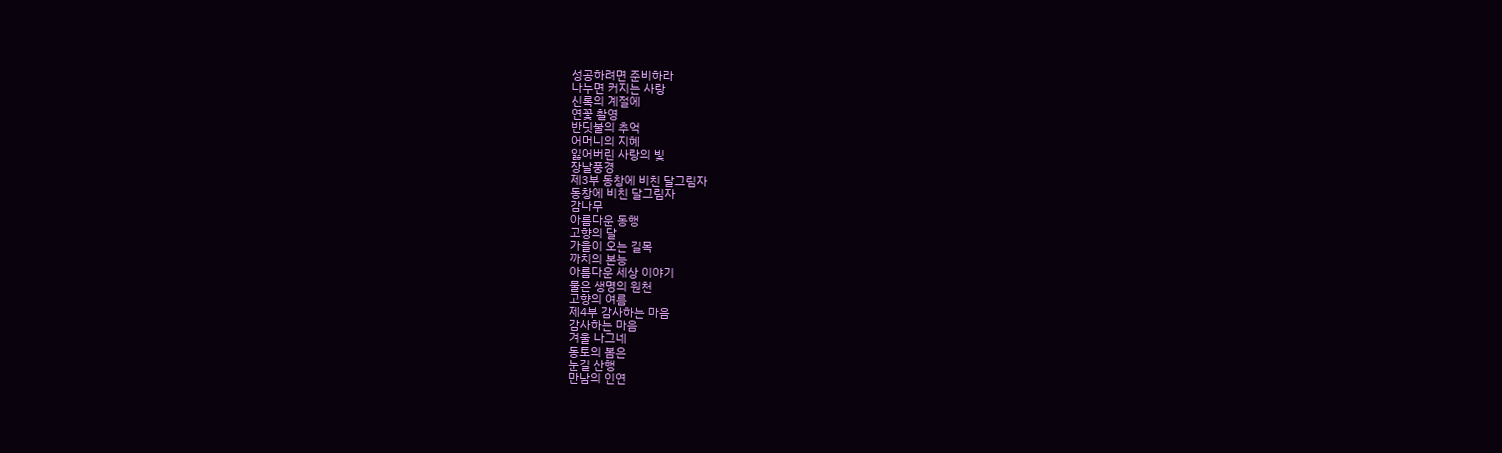성공하려면 준비하라
나누면 커지는 사랑
신록의 계절에
연꽃 촬영
반딧불의 추억
어머니의 지혜
잃어버린 사랑의 빛
장날풍경
제3부 동창에 비친 달그림자
동창에 비친 달그림자
감나무
아름다운 동행
고향의 달
가을이 오는 길목
까치의 본능
아름다운 세상 이야기
물은 생명의 원천
고향의 여름
제4부 감사하는 마음
감사하는 마음
겨울 나그네
동토의 봄은
눈길 산행
만남의 인연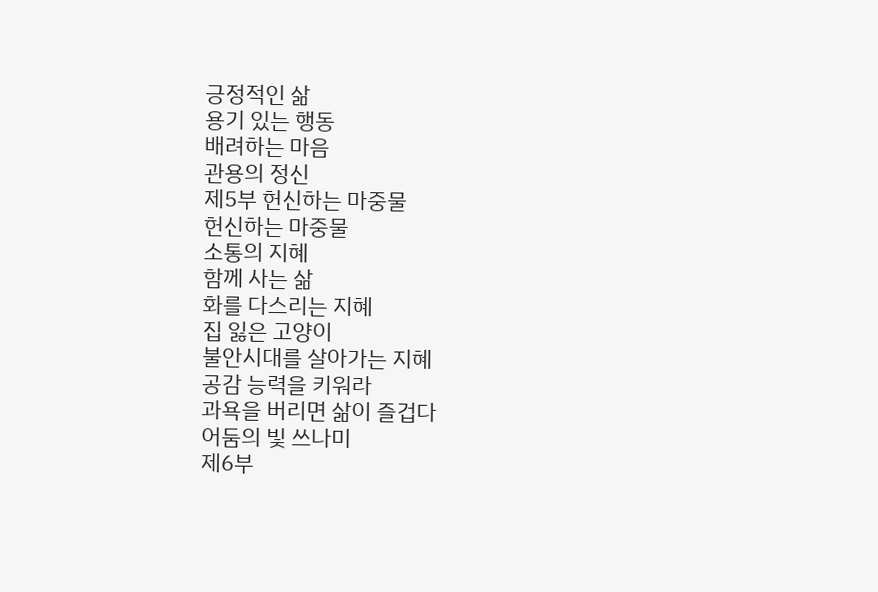긍정적인 삶
용기 있는 행동
배려하는 마음
관용의 정신
제5부 헌신하는 마중물
헌신하는 마중물
소통의 지혜
함께 사는 삶
화를 다스리는 지혜
집 잃은 고양이
불안시대를 살아가는 지혜
공감 능력을 키워라
과욕을 버리면 삶이 즐겁다
어둠의 빛 쓰나미
제6부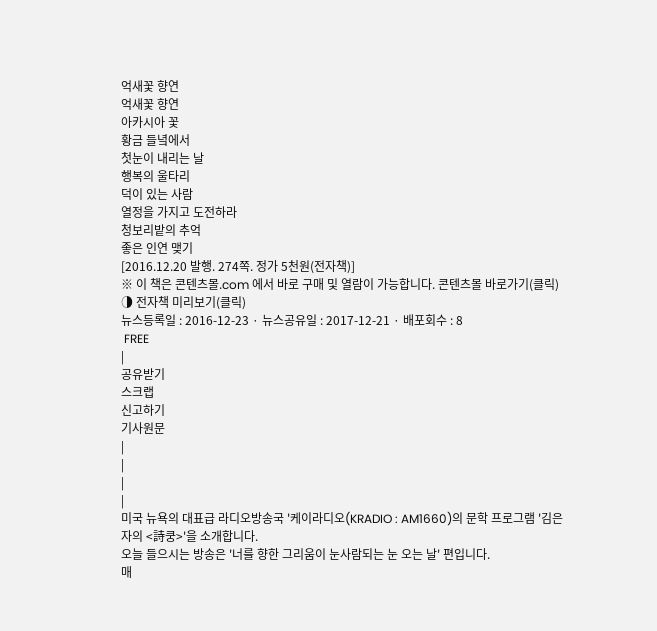억새꽃 향연
억새꽃 향연
아카시아 꽃
황금 들녘에서
첫눈이 내리는 날
행복의 울타리
덕이 있는 사람
열정을 가지고 도전하라
청보리밭의 추억
좋은 인연 맺기
[2016.12.20 발행. 274쪽. 정가 5천원(전자책)]
※ 이 책은 콘텐츠몰.com 에서 바로 구매 및 열람이 가능합니다. 콘텐츠몰 바로가기(클릭)
◑ 전자책 미리보기(클릭)
뉴스등록일 : 2016-12-23 · 뉴스공유일 : 2017-12-21 · 배포회수 : 8
 FREE
|
공유받기
스크랩
신고하기
기사원문
|
|
|
|
미국 뉴욕의 대표급 라디오방송국 '케이라디오(KRADIO : AM1660)의 문학 프로그램 '김은자의 <詩쿵>'을 소개합니다.
오늘 들으시는 방송은 '너를 향한 그리움이 눈사람되는 눈 오는 날' 편입니다.
매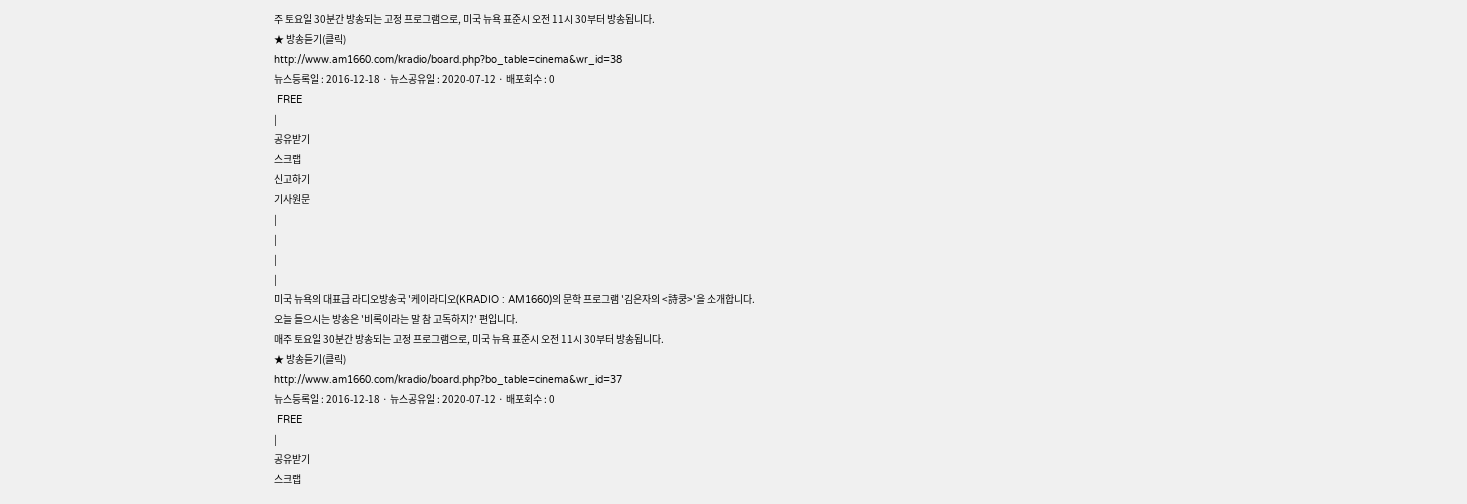주 토요일 30분간 방송되는 고정 프로그램으로, 미국 뉴욕 표준시 오전 11시 30부터 방송됩니다.
★ 방송듣기(클릭)
http://www.am1660.com/kradio/board.php?bo_table=cinema&wr_id=38
뉴스등록일 : 2016-12-18 · 뉴스공유일 : 2020-07-12 · 배포회수 : 0
 FREE
|
공유받기
스크랩
신고하기
기사원문
|
|
|
|
미국 뉴욕의 대표급 라디오방송국 '케이라디오(KRADIO : AM1660)의 문학 프로그램 '김은자의 <詩쿵>'을 소개합니다.
오늘 들으시는 방송은 '비록이라는 말 참 고독하지?' 편입니다.
매주 토요일 30분간 방송되는 고정 프로그램으로, 미국 뉴욕 표준시 오전 11시 30부터 방송됩니다.
★ 방송듣기(클릭)
http://www.am1660.com/kradio/board.php?bo_table=cinema&wr_id=37
뉴스등록일 : 2016-12-18 · 뉴스공유일 : 2020-07-12 · 배포회수 : 0
 FREE
|
공유받기
스크랩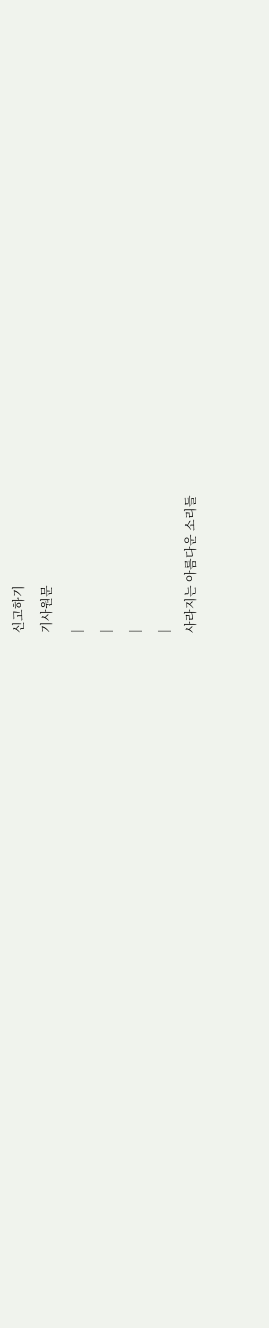신고하기
기사원문
|
|
|
|
사라지는 아름다운 소리들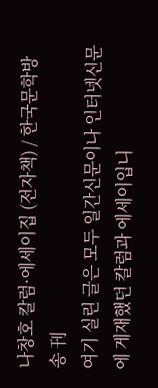나창호 칼럼·에세이집 (전자책) / 한국문학방송 刊
여기 실린 글은 모두 일간신문이나 인터넷신문에 게재했던 칼럼과 에세이입니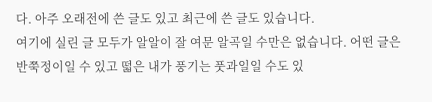다. 아주 오래전에 쓴 글도 있고 최근에 쓴 글도 있습니다.
여기에 실린 글 모두가 알알이 잘 여문 알곡일 수만은 없습니다. 어떤 글은 반쭉정이일 수 있고 떫은 내가 풍기는 풋과일일 수도 있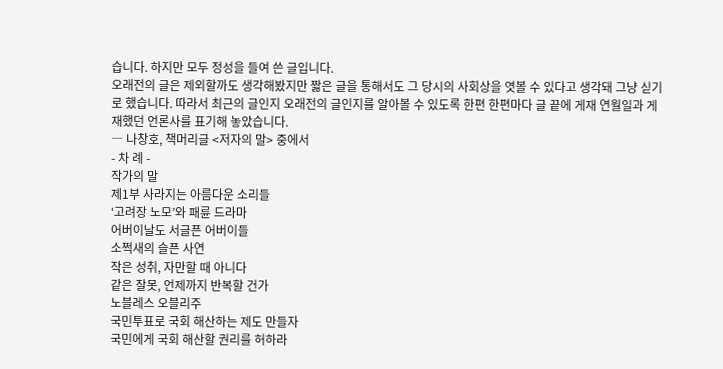습니다. 하지만 모두 정성을 들여 쓴 글입니다.
오래전의 글은 제외할까도 생각해봤지만 짧은 글을 통해서도 그 당시의 사회상을 엿볼 수 있다고 생각돼 그냥 싣기로 했습니다. 따라서 최근의 글인지 오래전의 글인지를 알아볼 수 있도록 한편 한편마다 글 끝에 게재 연월일과 게재했던 언론사를 표기해 놓았습니다.
― 나창호, 책머리글 <저자의 말> 중에서
- 차 례 -
작가의 말
제1부 사라지는 아름다운 소리들
‘고려장 노모’와 패륜 드라마
어버이날도 서글픈 어버이들
소쩍새의 슬픈 사연
작은 성취, 자만할 때 아니다
같은 잘못, 언제까지 반복할 건가
노블레스 오블리주
국민투표로 국회 해산하는 제도 만들자
국민에게 국회 해산할 권리를 허하라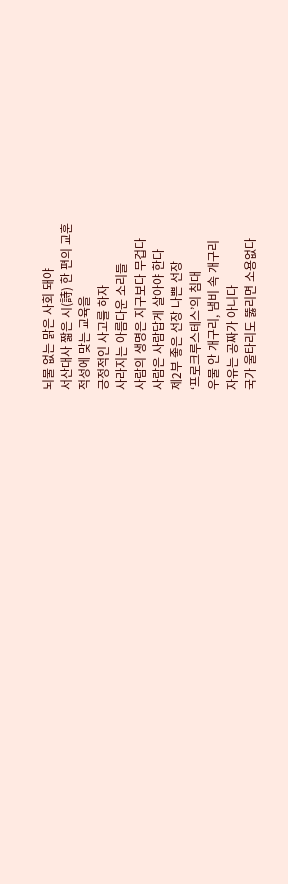뇌물 없는 맑은 사회 돼야
서산대사 짧은 시(詩) 한 편의 교훈
적성에 맞는 교육을
긍정적인 사고를 하자
사라지는 아름다운 소리들
사람의 생명은 지구보다 무겁다
사람은 사람답게 살아야 한다
제2부 좋은 선장 나쁜 선장
‘프로크루스테스’의 침대
우물 안 개구리, 냄비 속 개구리
자유는 공짜가 아니다
국가 울타리도 뚫리면 소용없다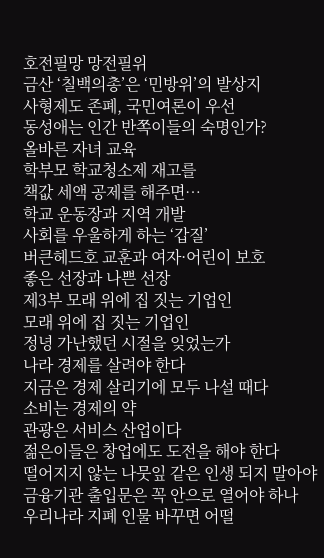호전필망 망전필위
금산 ‘칠백의총’은 ‘민방위’의 발상지
사형제도 존폐, 국민여론이 우선
동성애는 인간 반쪽이들의 숙명인가?
올바른 자녀 교육
학부모 학교청소제 재고를
책값 세액 공제를 해주면…
학교 운동장과 지역 개발
사회를 우울하게 하는 ‘갑질’
버큰헤드호 교훈과 여자·어린이 보호
좋은 선장과 나쁜 선장
제3부 모래 위에 집 짓는 기업인
모래 위에 집 짓는 기업인
정녕 가난했던 시절을 잊었는가
나라 경제를 살려야 한다
지금은 경제 살리기에 모두 나설 때다
소비는 경제의 약
관광은 서비스 산업이다
젊은이들은 창업에도 도전을 해야 한다
떨어지지 않는 나뭇잎 같은 인생 되지 말아야
금융기관 출입문은 꼭 안으로 열어야 하나
우리나라 지폐 인물 바꾸면 어떨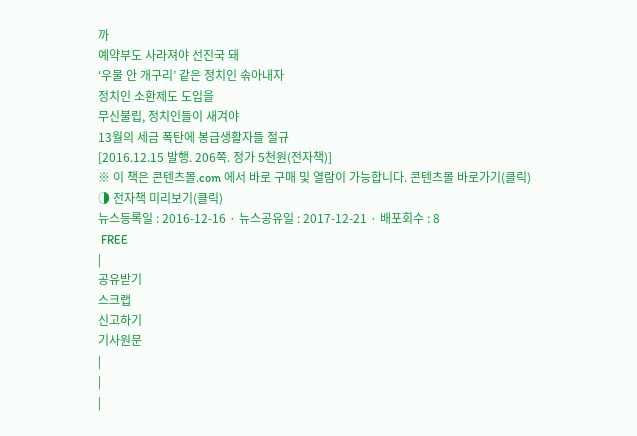까
예약부도 사라져야 선진국 돼
‘우물 안 개구리’ 같은 정치인 솎아내자
정치인 소환제도 도입을
무신불립, 정치인들이 새겨야
13월의 세금 폭탄에 봉급생활자들 절규
[2016.12.15 발행. 206쪽. 정가 5천원(전자책)]
※ 이 책은 콘텐츠몰.com 에서 바로 구매 및 열람이 가능합니다. 콘텐츠몰 바로가기(클릭)
◑ 전자책 미리보기(클릭)
뉴스등록일 : 2016-12-16 · 뉴스공유일 : 2017-12-21 · 배포회수 : 8
 FREE
|
공유받기
스크랩
신고하기
기사원문
|
|
|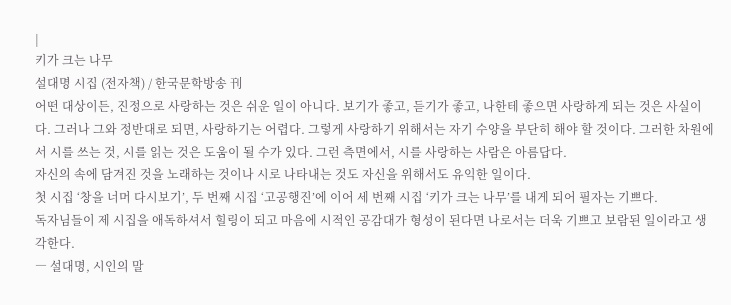|
키가 크는 나무
설대명 시집 (전자책) / 한국문학방송 刊
어떤 대상이든, 진정으로 사랑하는 것은 쉬운 일이 아니다. 보기가 좋고, 듣기가 좋고, 나한테 좋으면 사랑하게 되는 것은 사실이다. 그러나 그와 정반대로 되면, 사랑하기는 어렵다. 그렇게 사랑하기 위해서는 자기 수양을 부단히 해야 할 것이다. 그러한 차원에서 시를 쓰는 것, 시를 읽는 것은 도움이 될 수가 있다. 그런 측면에서, 시를 사랑하는 사람은 아름답다.
자신의 속에 담겨진 것을 노래하는 것이나 시로 나타내는 것도 자신을 위해서도 유익한 일이다.
첫 시집 ‘창을 너머 다시보기’, 두 번째 시집 ‘고공행진’에 이어 세 번째 시집 ‘키가 크는 나무’를 내게 되어 필자는 기쁘다.
독자님들이 제 시집을 애독하셔서 힐링이 되고 마음에 시적인 공감대가 형성이 된다면 나로서는 더욱 기쁘고 보람된 일이라고 생각한다.
― 설대명, 시인의 말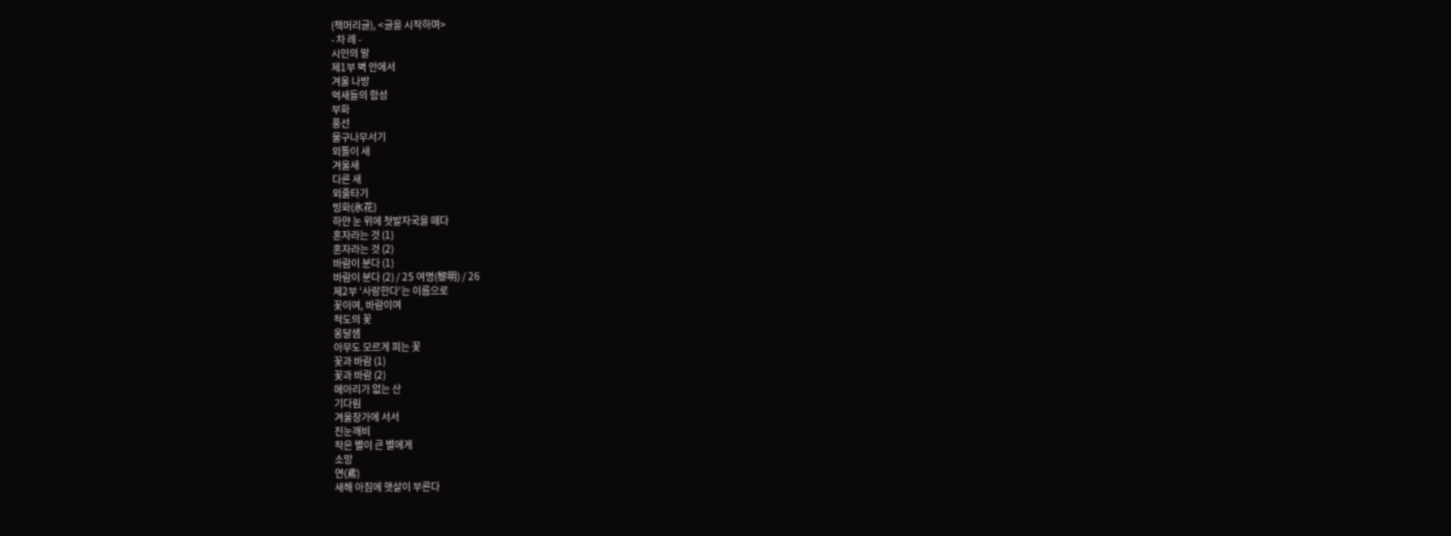(책머리글), <글을 시작하며>
- 차 례 -
시인의 말
제1부 벽 안에서
겨울 나방
억새들의 함성
부화
풍선
물구나무서기
외톨이 새
겨울새
다른 새
외줄타기
빙화(氷花)
하얀 눈 위에 첫발자국을 떼다
혼자라는 것 (1)
혼자라는 것 (2)
바람이 분다 (1)
바람이 분다 (2) / 25 여명(黎明) / 26
제2부 ‘사랑한다’는 이름으로
꽃이여, 바람이여
적도의 꽃
옹달샘
아무도 모르게 피는 꽃
꽃과 바람 (1)
꽃과 바람 (2)
메아리가 없는 산
기다림
겨울창가에 서서
진눈깨비
작은 별이 큰 별에게
소망
연(鳶)
새해 아침에 햇살이 부른다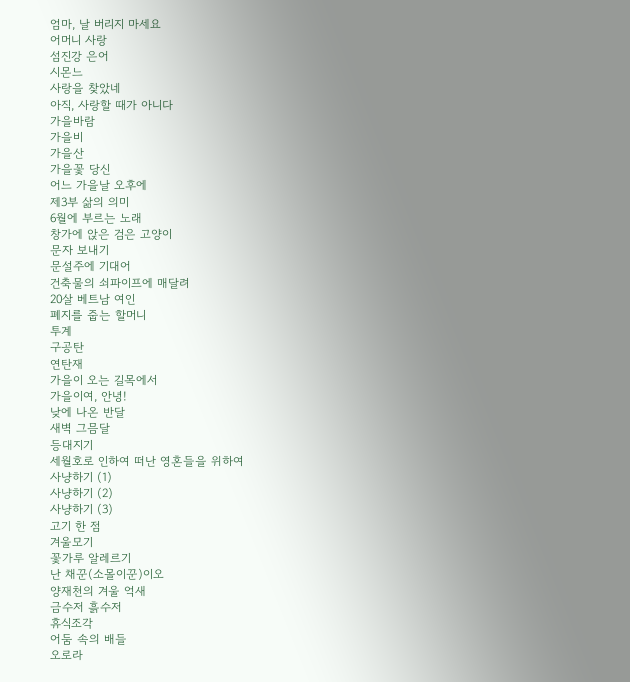엄마, 날 버리지 마세요
어머니 사랑
섬진강 은어
시몬느
사랑을 찾았네
아직, 사랑할 때가 아니다
가을바람
가을비
가을산
가을꽃 당신
어느 가을날 오후에
제3부 삶의 의미
6월에 부르는 노래
창가에 앉은 검은 고양이
문자 보내기
문설주에 기대어
건축물의 쇠파이프에 매달려
20살 베트남 여인
폐지를 줍는 할머니
투계
구공탄
연탄재
가을이 오는 길목에서
가을이여, 안녕!
낮에 나온 반달
새벽 그믐달
등대지기
세월호로 인하여 떠난 영혼들을 위하여
사냥하기 (1)
사냥하기 (2)
사냥하기 (3)
고기 한 점
겨울모기
꽃가루 알레르기
난 채꾼(소몰이꾼)이오
양재천의 겨울 억새
금수저 흙수저
휴식조각
어둠 속의 배들
오로라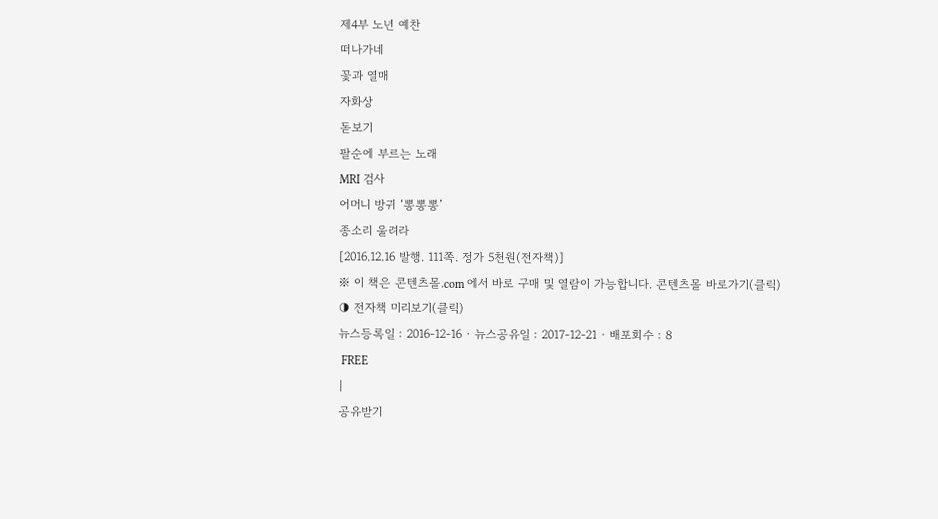제4부 노년 예찬
떠나가네
꽃과 열매
자화상
돋보기
팔순에 부르는 노래
MRI 검사
어머니 방귀 ‘뽕뽕뽕’
종소리 울려라
[2016.12.16 발행. 111쪽. 정가 5천원(전자책)]
※ 이 책은 콘텐츠몰.com 에서 바로 구매 및 열람이 가능합니다. 콘텐츠몰 바로가기(클릭)
◑ 전자책 미리보기(클릭)
뉴스등록일 : 2016-12-16 · 뉴스공유일 : 2017-12-21 · 배포회수 : 8
 FREE
|
공유받기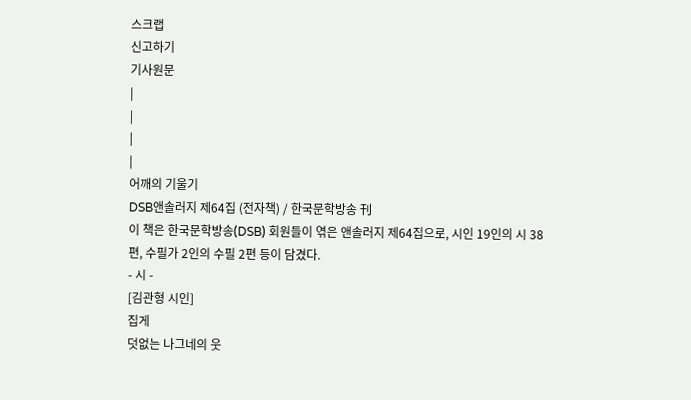스크랩
신고하기
기사원문
|
|
|
|
어깨의 기울기
DSB앤솔러지 제64집 (전자책) / 한국문학방송 刊
이 책은 한국문학방송(DSB) 회원들이 엮은 앤솔러지 제64집으로, 시인 19인의 시 38편, 수필가 2인의 수필 2편 등이 담겼다.
- 시 -
[김관형 시인]
집게
덧없는 나그네의 웃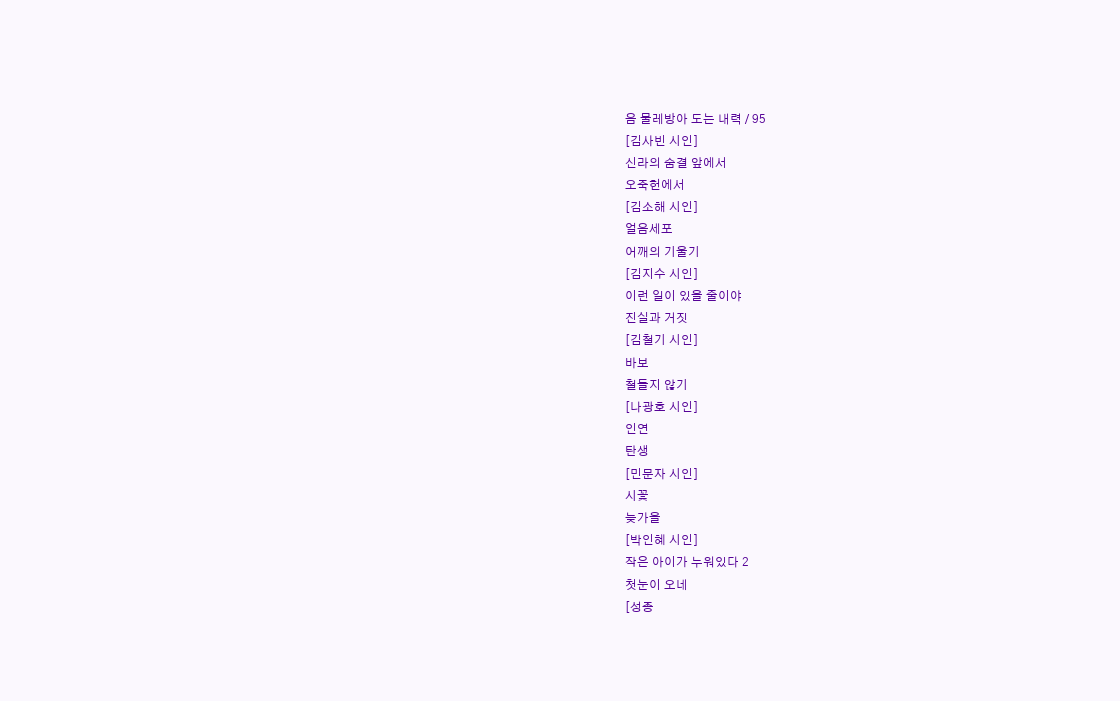음 물레방아 도는 내력 / 95
[김사빈 시인]
신라의 숨결 앞에서
오죽헌에서
[김소해 시인]
얼음세포
어깨의 기울기
[김지수 시인]
이런 일이 있을 줄이야
진실과 거짓
[김철기 시인]
바보
철들지 않기
[나광호 시인]
인연
탄생
[민문자 시인]
시꽃
늦가을
[박인혜 시인]
작은 아이가 누워있다 2
첫눈이 오네
[성종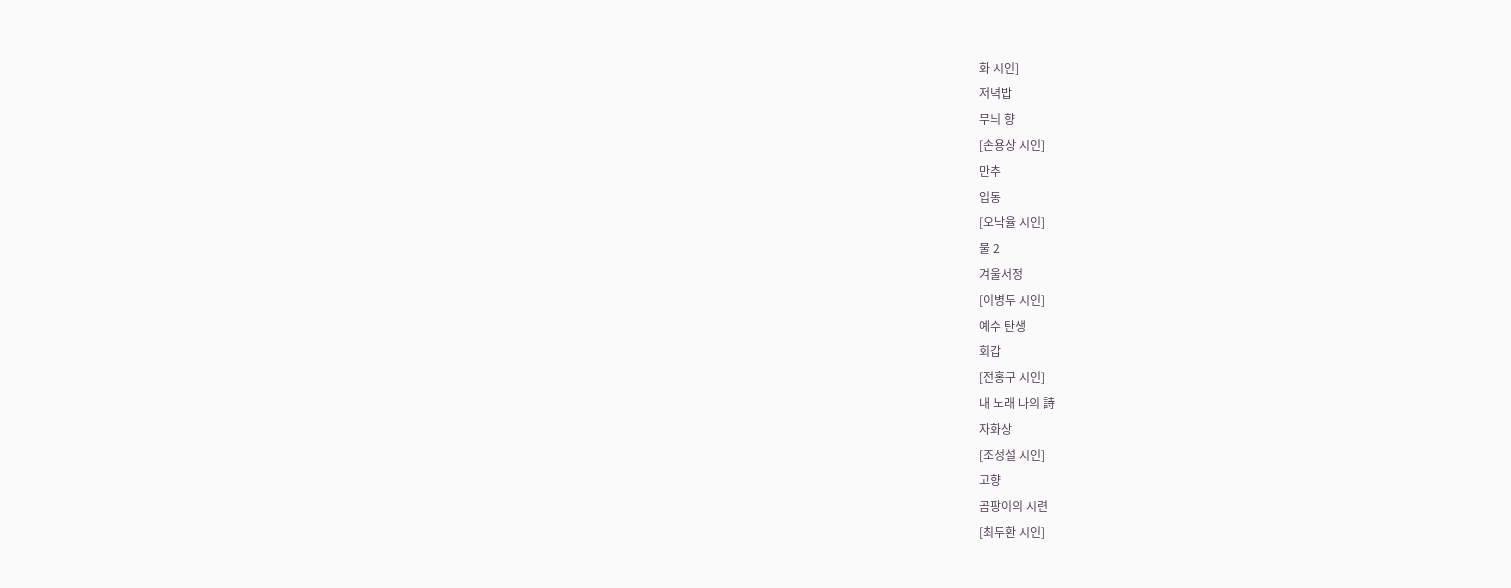화 시인]
저녁밥
무늬 향
[손용상 시인]
만추
입동
[오낙율 시인]
물 2
겨울서정
[이병두 시인]
예수 탄생
회갑
[전홍구 시인]
내 노래 나의 詩
자화상
[조성설 시인]
고향
곰팡이의 시련
[최두환 시인]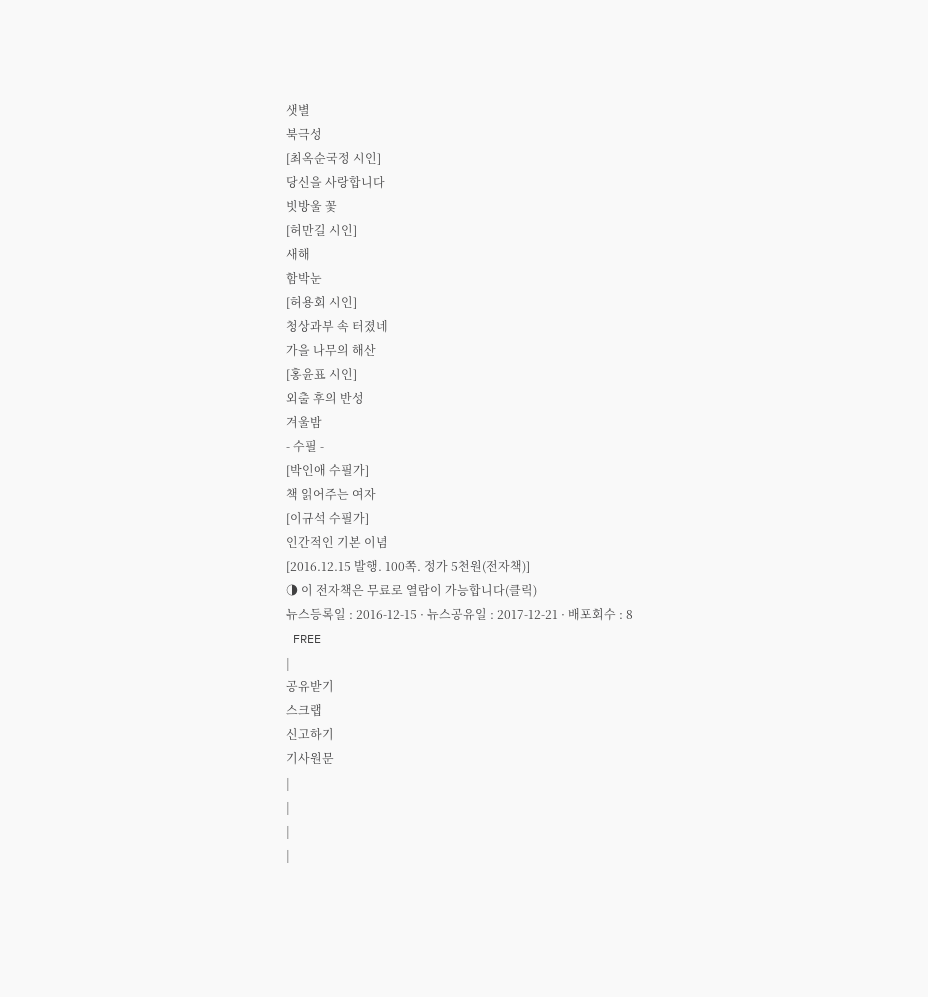샛별
북극성
[최옥순국정 시인]
당신을 사랑합니다
빗방울 꽃
[허만길 시인]
새해
함박눈
[허용회 시인]
청상과부 속 터졌네
가을 나무의 해산
[홍윤표 시인]
외출 후의 반성
겨울밤
- 수필 -
[박인애 수필가]
책 읽어주는 여자
[이규석 수필가]
인간적인 기본 이념
[2016.12.15 발행. 100쪽. 정가 5천원(전자책)]
◑ 이 전자책은 무료로 열람이 가능합니다(클릭)
뉴스등록일 : 2016-12-15 · 뉴스공유일 : 2017-12-21 · 배포회수 : 8
 FREE
|
공유받기
스크랩
신고하기
기사원문
|
|
|
|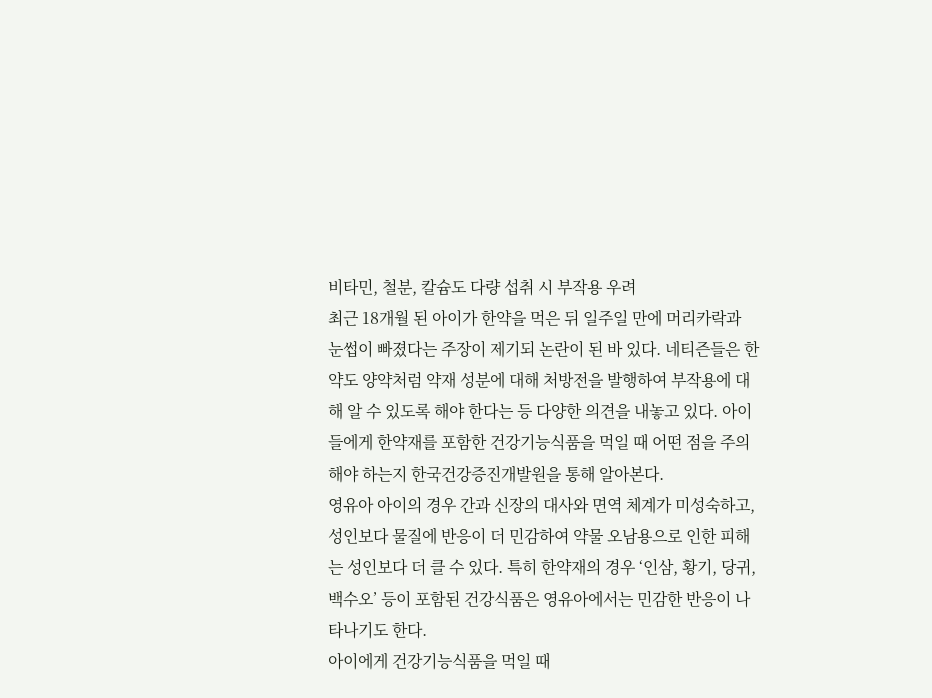비타민, 철분, 칼슘도 다량 섭취 시 부작용 우려
최근 18개월 된 아이가 한약을 먹은 뒤 일주일 만에 머리카락과 눈썹이 빠졌다는 주장이 제기되 논란이 된 바 있다. 네티즌들은 한약도 양약처럼 약재 성분에 대해 처방전을 발행하여 부작용에 대해 알 수 있도록 해야 한다는 등 다양한 의견을 내놓고 있다. 아이들에게 한약재를 포함한 건강기능식품을 먹일 때 어떤 점을 주의해야 하는지 한국건강증진개발원을 통해 알아본다.
영유아 아이의 경우 간과 신장의 대사와 면역 체계가 미성숙하고, 성인보다 물질에 반응이 더 민감하여 약물 오남용으로 인한 피해는 성인보다 더 클 수 있다. 특히 한약재의 경우 ‘인삼, 황기, 당귀, 백수오’ 등이 포함된 건강식품은 영유아에서는 민감한 반응이 나타나기도 한다.
아이에게 건강기능식품을 먹일 때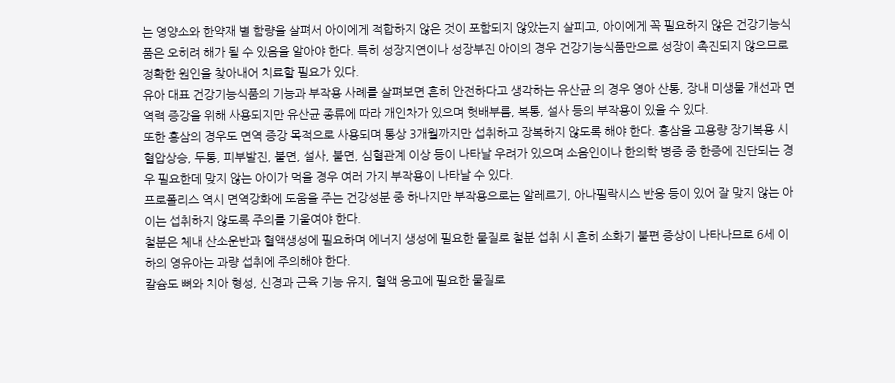는 영양소와 한약재 별 함량을 살펴서 아이에게 적합하지 않은 것이 포함되지 않았는지 살피고, 아이에게 꼭 필요하지 않은 건강기능식품은 오히려 해가 될 수 있음을 알아야 한다. 특히 성장지연이나 성장부진 아이의 경우 건강기능식품만으로 성장이 촉진되지 않으므로 정확한 원인을 찾아내어 치료할 필요가 있다.
유아 대표 건강기능식품의 기능과 부작용 사례를 살펴보면 흔히 안전하다고 생각하는 유산균 의 경우 영아 산통, 장내 미생물 개선과 면역력 증강을 위해 사용되지만 유산균 종류에 따라 개인차가 있으며 헛배부름, 복통, 설사 등의 부작용이 있을 수 있다.
또한 홍삼의 경우도 면역 증강 목적으로 사용되며 통상 3개월까지만 섭취하고 장복하지 않도록 해야 한다. 홍삼을 고용량 장기복용 시 혈압상승, 두통, 피부발진, 불면, 설사, 불면, 심혈관계 이상 등이 나타날 우려가 있으며 소음인이나 한의학 병증 중 한증에 진단되는 경우 필요한데 맞지 않는 아이가 먹을 경우 여러 가지 부작용이 나타날 수 있다.
프로폴리스 역시 면역강화에 도움을 주는 건강성분 중 하나지만 부작용으로는 알레르기, 아나필락시스 반응 등이 있어 잘 맞지 않는 아이는 섭취하지 않도록 주의를 기울여야 한다.
철분은 체내 산소운반과 혈액생성에 필요하며 에너지 생성에 필요한 물질로 철분 섭취 시 흔히 소화기 불편 증상이 나타나므로 6세 이하의 영유아는 과량 섭취에 주의해야 한다.
칼슘도 뼈와 치아 형성, 신경과 근육 기능 유지, 혈액 응고에 필요한 물질로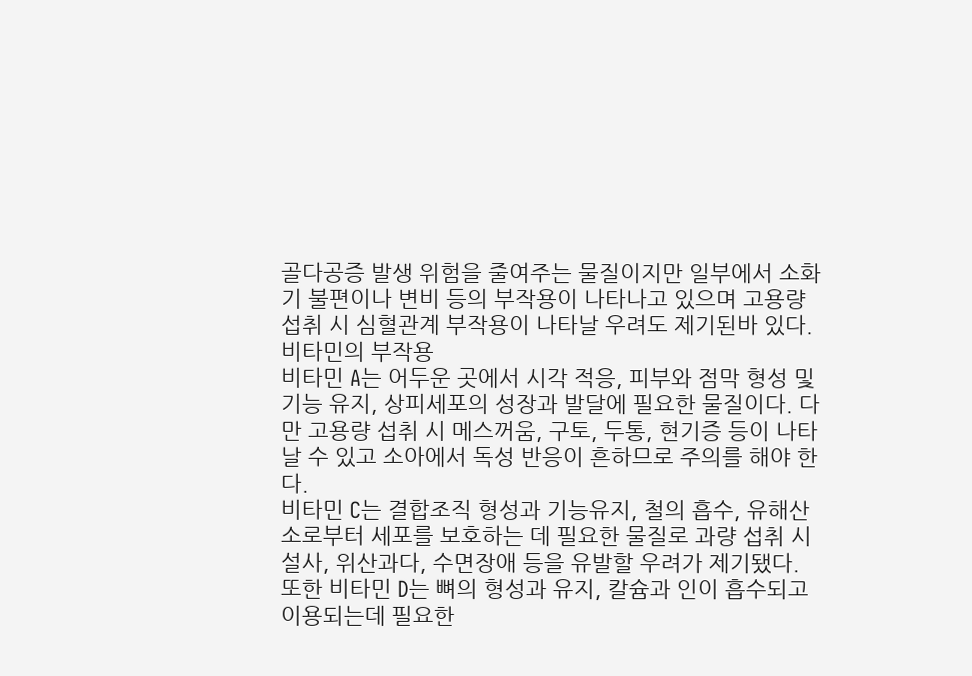골다공증 발생 위험을 줄여주는 물질이지만 일부에서 소화기 불편이나 변비 등의 부작용이 나타나고 있으며 고용량 섭취 시 심혈관계 부작용이 나타날 우려도 제기된바 있다.
비타민의 부작용
비타민 A는 어두운 곳에서 시각 적응, 피부와 점막 형성 및 기능 유지, 상피세포의 성장과 발달에 필요한 물질이다. 다만 고용량 섭취 시 메스꺼움, 구토, 두통, 현기증 등이 나타날 수 있고 소아에서 독성 반응이 흔하므로 주의를 해야 한다.
비타민 C는 결합조직 형성과 기능유지, 철의 흡수, 유해산소로부터 세포를 보호하는 데 필요한 물질로 과량 섭취 시 설사, 위산과다, 수면장애 등을 유발할 우려가 제기됐다.
또한 비타민 D는 뼈의 형성과 유지, 칼슘과 인이 흡수되고 이용되는데 필요한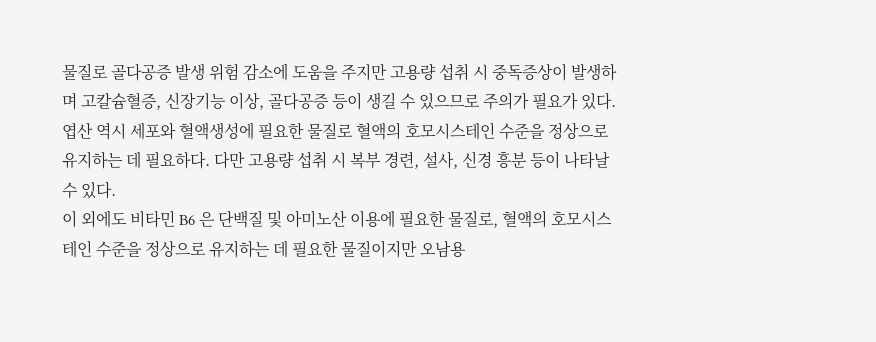물질로 골다공증 발생 위험 감소에 도움을 주지만 고용량 섭취 시 중독증상이 발생하며 고칼슘혈증, 신장기능 이상, 골다공증 등이 생길 수 있으므로 주의가 필요가 있다.
엽산 역시 세포와 혈액생성에 필요한 물질로 혈액의 호모시스테인 수준을 정상으로 유지하는 데 필요하다. 다만 고용량 섭취 시 복부 경련, 설사, 신경 흥분 등이 나타날 수 있다.
이 외에도 비타민 B6 은 단백질 및 아미노산 이용에 필요한 물질로, 혈액의 호모시스테인 수준을 정상으로 유지하는 데 필요한 물질이지만 오남용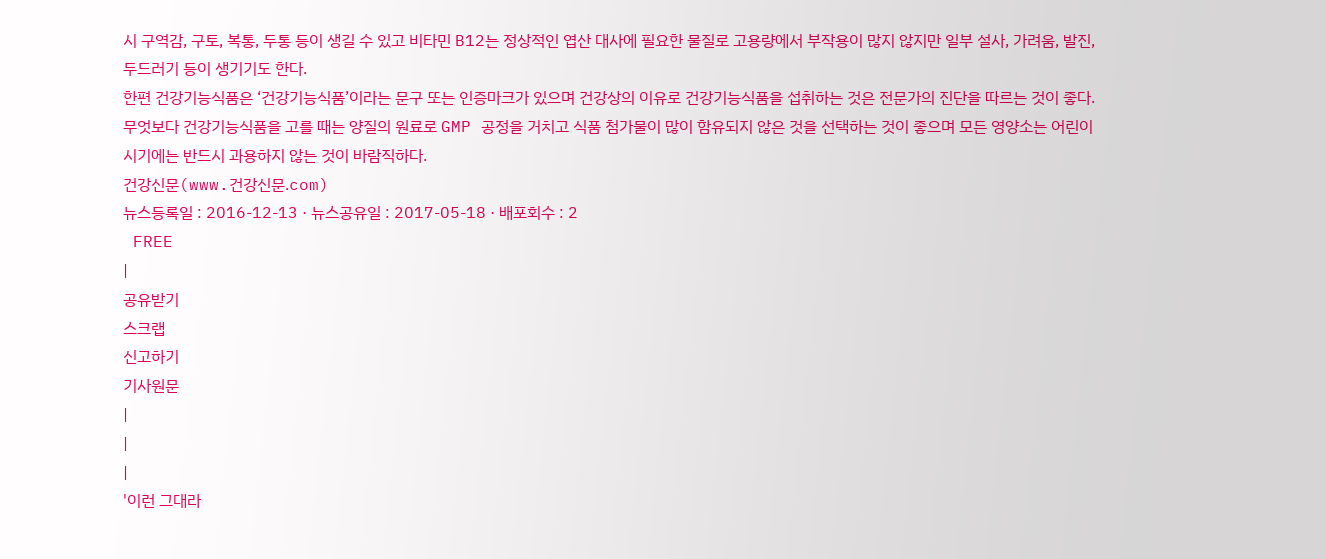시 구역감, 구토, 복통, 두통 등이 생길 수 있고 비타민 B12는 정상적인 엽산 대사에 필요한 물질로 고용량에서 부작용이 많지 않지만 일부 설사, 가려움, 발진, 두드러기 등이 생기기도 한다.
한편 건강기능식품은 ‘건강기능식품’이라는 문구 또는 인증마크가 있으며 건강상의 이유로 건강기능식품을 섭취하는 것은 전문가의 진단을 따르는 것이 좋다.
무엇보다 건강기능식품을 고를 때는 양질의 원료로 GMP 공정을 거치고 식품 첨가물이 많이 함유되지 않은 것을 선택하는 것이 좋으며 모든 영양소는 어린이 시기에는 반드시 과용하지 않는 것이 바람직하다.
건강신문(www.건강신문.com)
뉴스등록일 : 2016-12-13 · 뉴스공유일 : 2017-05-18 · 배포회수 : 2
 FREE
|
공유받기
스크랩
신고하기
기사원문
|
|
|
'이런 그대라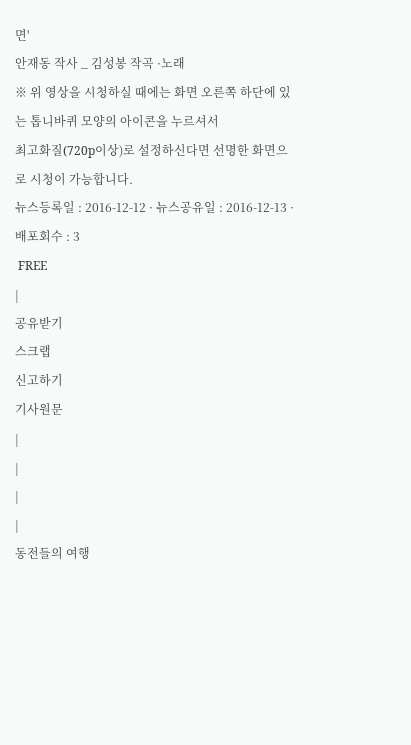면'
안재동 작사 _ 김성봉 작곡 ·노래
※ 위 영상을 시청하실 때에는 화면 오른쪽 하단에 있는 톱니바퀴 모양의 아이콘을 누르셔서
최고화질(720p이상)로 설정하신다면 선명한 화면으로 시청이 가능합니다.
뉴스등록일 : 2016-12-12 · 뉴스공유일 : 2016-12-13 · 배포회수 : 3
 FREE
|
공유받기
스크랩
신고하기
기사원문
|
|
|
|
동전들의 여행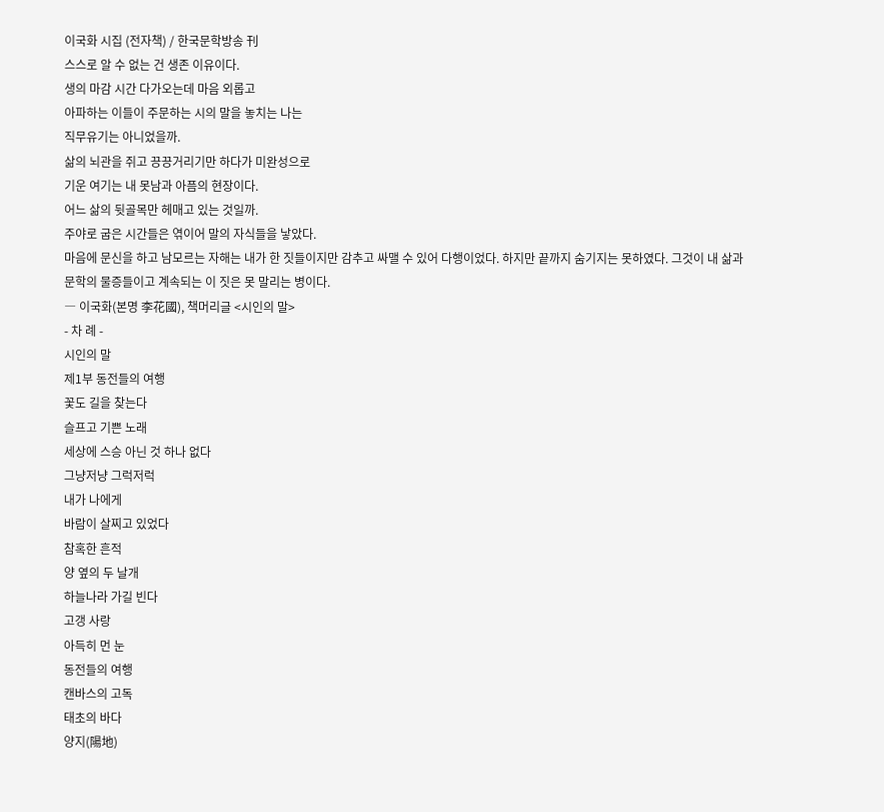이국화 시집 (전자책) / 한국문학방송 刊
스스로 알 수 없는 건 생존 이유이다.
생의 마감 시간 다가오는데 마음 외롭고
아파하는 이들이 주문하는 시의 말을 놓치는 나는
직무유기는 아니었을까.
삶의 뇌관을 쥐고 끙끙거리기만 하다가 미완성으로
기운 여기는 내 못남과 아픔의 현장이다.
어느 삶의 뒷골목만 헤매고 있는 것일까.
주야로 굽은 시간들은 엮이어 말의 자식들을 낳았다.
마음에 문신을 하고 남모르는 자해는 내가 한 짓들이지만 감추고 싸맬 수 있어 다행이었다. 하지만 끝까지 숨기지는 못하였다. 그것이 내 삶과 문학의 물증들이고 계속되는 이 짓은 못 말리는 병이다.
― 이국화(본명 李花國), 책머리글 <시인의 말>
- 차 례 -
시인의 말
제1부 동전들의 여행
꽃도 길을 찾는다
슬프고 기쁜 노래
세상에 스승 아닌 것 하나 없다
그냥저냥 그럭저럭
내가 나에게
바람이 살찌고 있었다
참혹한 흔적
양 옆의 두 날개
하늘나라 가길 빈다
고갱 사랑
아득히 먼 눈
동전들의 여행
캔바스의 고독
태초의 바다
양지(陽地)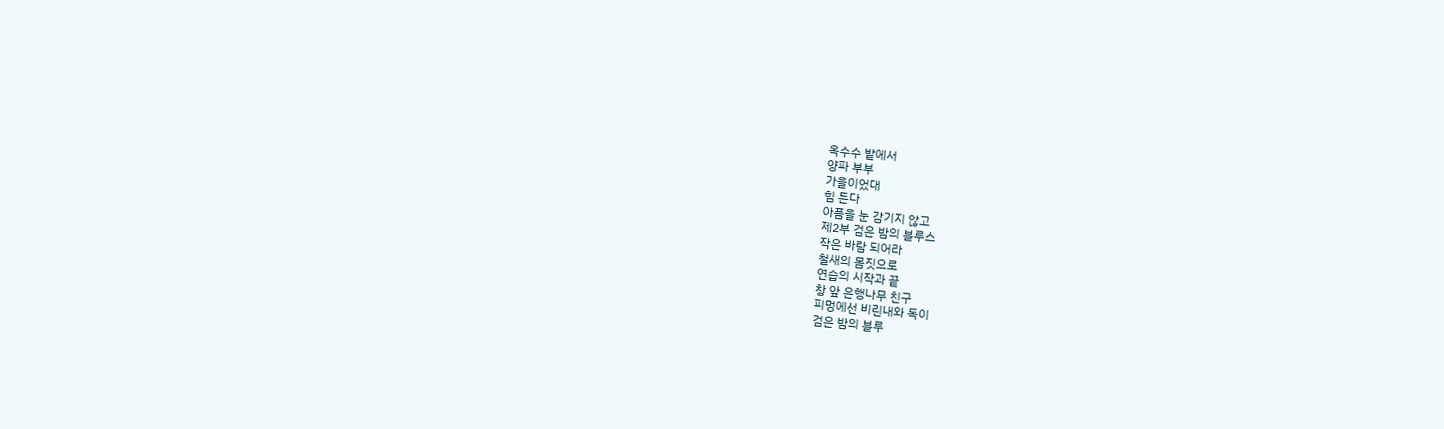옥수수 밭에서
양파 부부
가을이었대
힘 든다
아픔을 눈 감기지 않고
제2부 검은 밤의 블루스
작은 바람 되어라
철새의 몸짓으로
연습의 시작과 끝
창 앞 은행나무 친구
피멍에선 비린내와 독이
검은 밤의 블루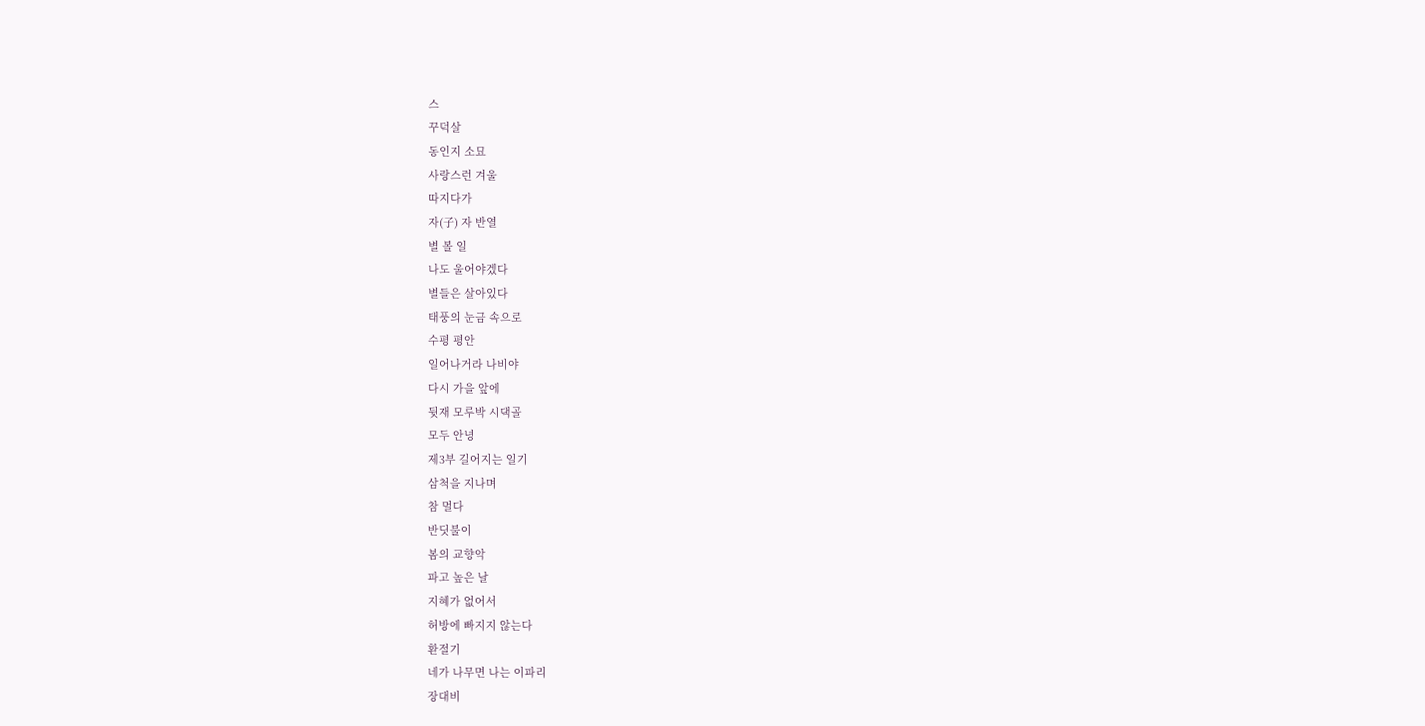스
꾸덕살
동인지 소묘
사랑스런 겨울
따지다가
자(子) 자 반열
별 볼 일
나도 울어야겠다
별들은 살아있다
태풍의 눈금 속으로
수평 평안
일어나거라 나비야
다시 가을 앞에
뒷재 모루박 시댁골
모두 안녕
제3부 길어지는 일기
삼척을 지나며
참 멀다
반딧불이
봄의 교향악
파고 높은 날
지혜가 없어서
허방에 빠지지 않는다
환절기
네가 나무면 나는 이파리
장대비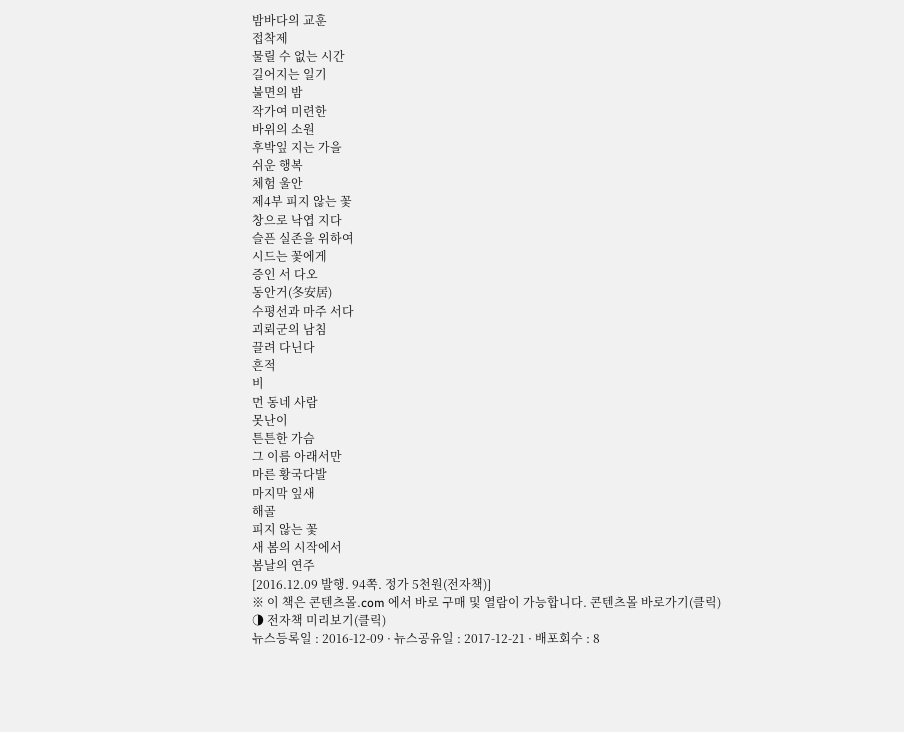밤바다의 교훈
접착제
물릴 수 없는 시간
길어지는 일기
불면의 밤
작가여 미련한
바위의 소원
후박잎 지는 가을
쉬운 행복
체험 울안
제4부 피지 않는 꽃
창으로 낙엽 지다
슬픈 실존을 위하여
시드는 꽃에게
증인 서 다오
동안거(冬安居)
수평선과 마주 서다
괴뢰군의 남침
끌려 다닌다
흔적
비
먼 동네 사람
못난이
튼튼한 가슴
그 이름 아래서만
마른 황국다발
마지막 잎새
해골
피지 않는 꽃
새 봄의 시작에서
봄날의 연주
[2016.12.09 발행. 94쪽. 정가 5천원(전자책)]
※ 이 책은 콘텐츠몰.com 에서 바로 구매 및 열람이 가능합니다. 콘텐츠몰 바로가기(클릭)
◑ 전자책 미리보기(클릭)
뉴스등록일 : 2016-12-09 · 뉴스공유일 : 2017-12-21 · 배포회수 : 8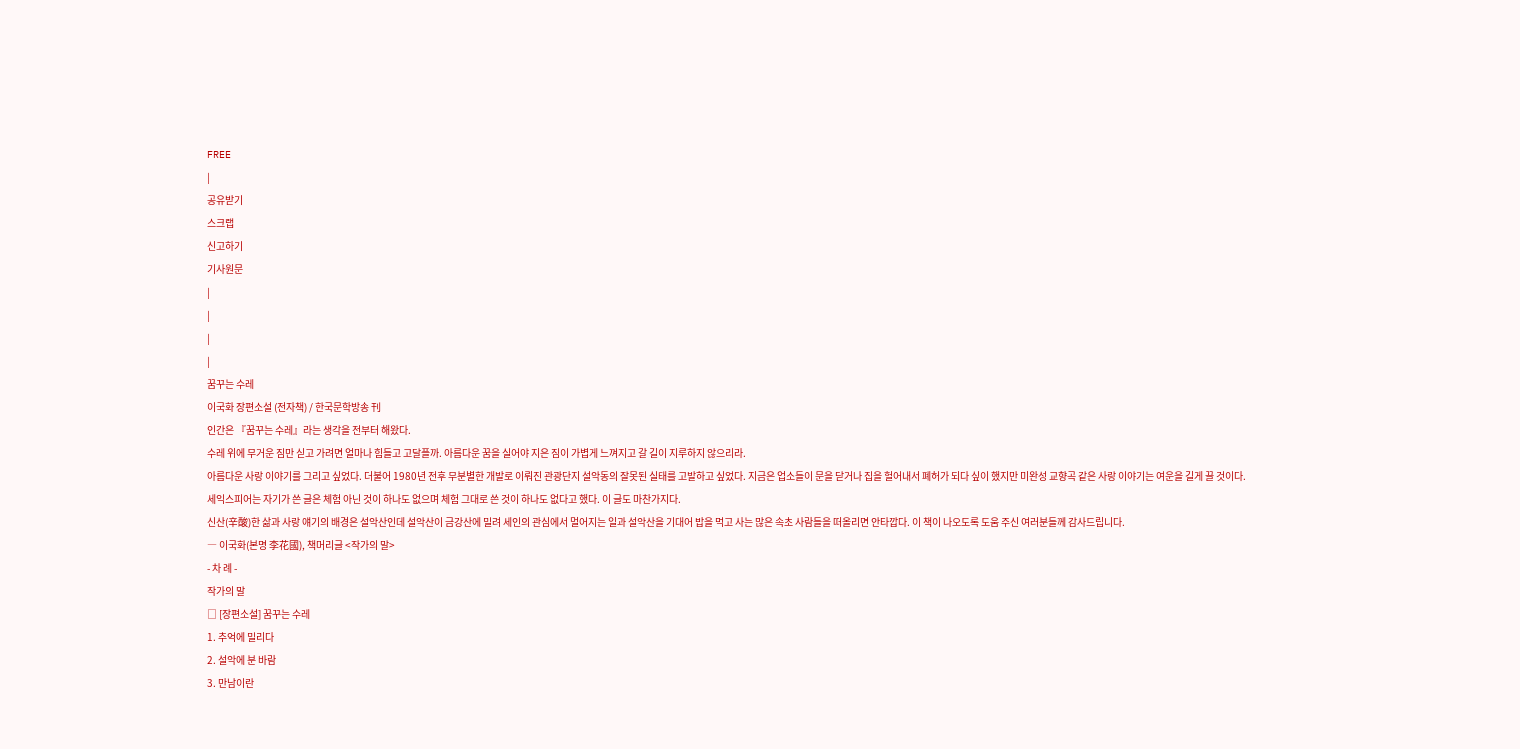FREE
|
공유받기
스크랩
신고하기
기사원문
|
|
|
|
꿈꾸는 수레
이국화 장편소설 (전자책) / 한국문학방송 刊
인간은 『꿈꾸는 수레』라는 생각을 전부터 해왔다.
수레 위에 무거운 짐만 싣고 가려면 얼마나 힘들고 고달플까. 아름다운 꿈을 실어야 지은 짐이 가볍게 느껴지고 갈 길이 지루하지 않으리라.
아름다운 사랑 이야기를 그리고 싶었다. 더불어 1980년 전후 무분별한 개발로 이뤄진 관광단지 설악동의 잘못된 실태를 고발하고 싶었다. 지금은 업소들이 문을 닫거나 집을 헐어내서 폐허가 되다 싶이 했지만 미완성 교향곡 같은 사랑 이야기는 여운을 길게 끌 것이다.
세익스피어는 자기가 쓴 글은 체험 아닌 것이 하나도 없으며 체험 그대로 쓴 것이 하나도 없다고 했다. 이 글도 마찬가지다.
신산(辛酸)한 삶과 사랑 얘기의 배경은 설악산인데 설악산이 금강산에 밀려 세인의 관심에서 멀어지는 일과 설악산을 기대어 밥을 먹고 사는 많은 속초 사람들을 떠올리면 안타깝다. 이 책이 나오도록 도움 주신 여러분들께 감사드립니다.
― 이국화(본명 李花國), 책머리글 <작가의 말>
- 차 례 -
작가의 말
□ [장편소설] 꿈꾸는 수레
1. 추억에 밀리다
2. 설악에 분 바람
3. 만남이란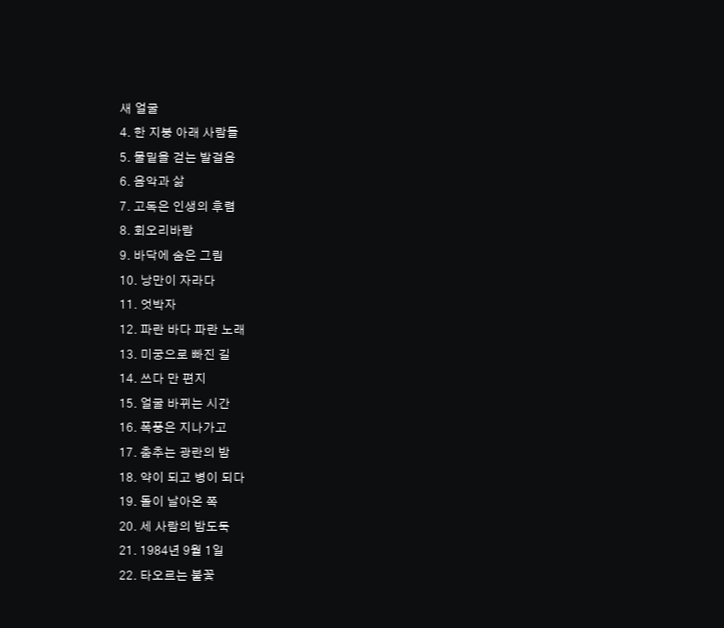새 얼굴
4. 한 지붕 아래 사람들
5. 물밑을 걷는 발걸음
6. 음악과 삶
7. 고독은 인생의 후렴
8. 회오리바람
9. 바닥에 숨은 그림
10. 낭만이 자라다
11. 엇박자
12. 파란 바다 파란 노래
13. 미궁으로 빠진 길
14. 쓰다 만 편지
15. 얼굴 바뀌는 시간
16. 폭풍은 지나가고
17. 춤추는 광란의 밤
18. 약이 되고 병이 되다
19. 돌이 날아온 쪽
20. 세 사람의 밤도둑
21. 1984년 9월 1일
22. 타오르는 불꽃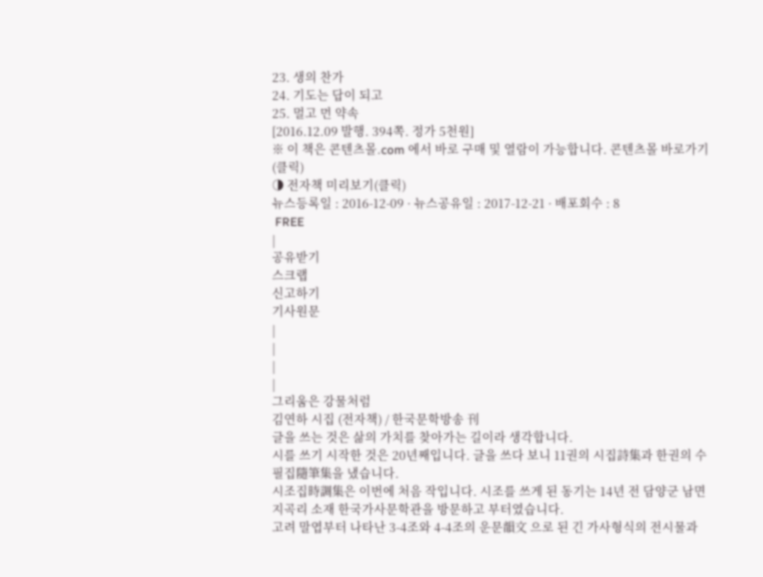23. 생의 찬가
24. 기도는 답이 되고
25. 멀고 먼 약속
[2016.12.09 발행. 394쪽. 정가 5천원]
※ 이 책은 콘텐츠몰.com 에서 바로 구매 및 열람이 가능합니다. 콘텐츠몰 바로가기(클릭)
◑ 전자책 미리보기(클릭)
뉴스등록일 : 2016-12-09 · 뉴스공유일 : 2017-12-21 · 배포회수 : 8
 FREE
|
공유받기
스크랩
신고하기
기사원문
|
|
|
|
그리움은 강물처럼
김연하 시집 (전자책) / 한국문학방송 刊
글을 쓰는 것은 삶의 가치를 찾아가는 길이라 생각합니다.
시를 쓰기 시작한 것은 20년째입니다. 글을 쓰다 보니 11권의 시집詩集과 한권의 수필집隨筆集을 냈습니다.
시조집時調集은 이번에 처음 작입니다. 시조를 쓰게 된 동기는 14년 전 담양군 남면 지곡리 소재 한국가사문학관을 방문하고 부터였습니다.
고려 말엽부터 나타난 3-4조와 4-4조의 운문韻文 으로 된 긴 가사형식의 전시물과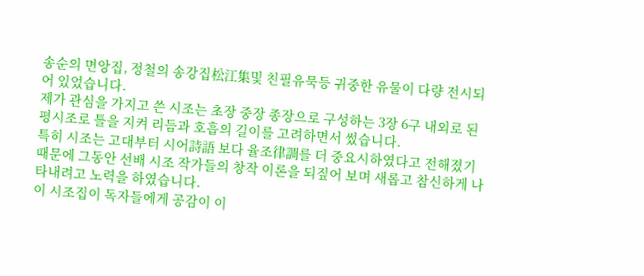송순의 면앙집, 정철의 송강집松江集및 친필유묵등 귀중한 유물이 다량 전시되어 있었습니다.
제가 관심을 가지고 쓴 시조는 초장 중장 종장으로 구성하는 3장 6구 내외로 된 평시조로 틀을 지켜 리듬과 호흡의 길이를 고려하면서 썼습니다.
특히 시조는 고대부터 시어詩語 보다 율조律調를 더 중요시하였다고 전해졌기 때문에 그동안 선배 시조 작가들의 창작 이론을 되짚어 보며 새롭고 참신하게 나타내려고 노력을 하였습니다.
이 시조집이 독자들에게 공감이 이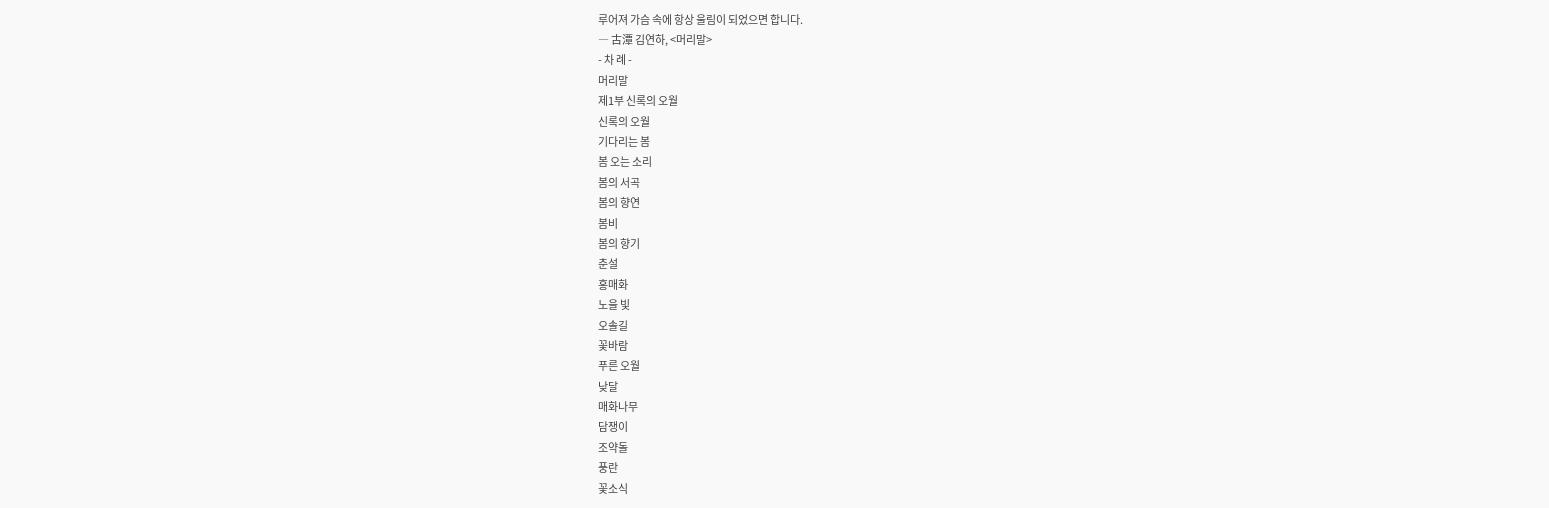루어져 가슴 속에 항상 울림이 되었으면 합니다.
― 古潭 김연하, <머리말>
- 차 례 -
머리말
제1부 신록의 오월
신록의 오월
기다리는 봄
봄 오는 소리
봄의 서곡
봄의 향연
봄비
봄의 향기
춘설
홍매화
노을 빛
오솔길
꽃바람
푸른 오월
낮달
매화나무
담쟁이
조약돌
풍란
꽃소식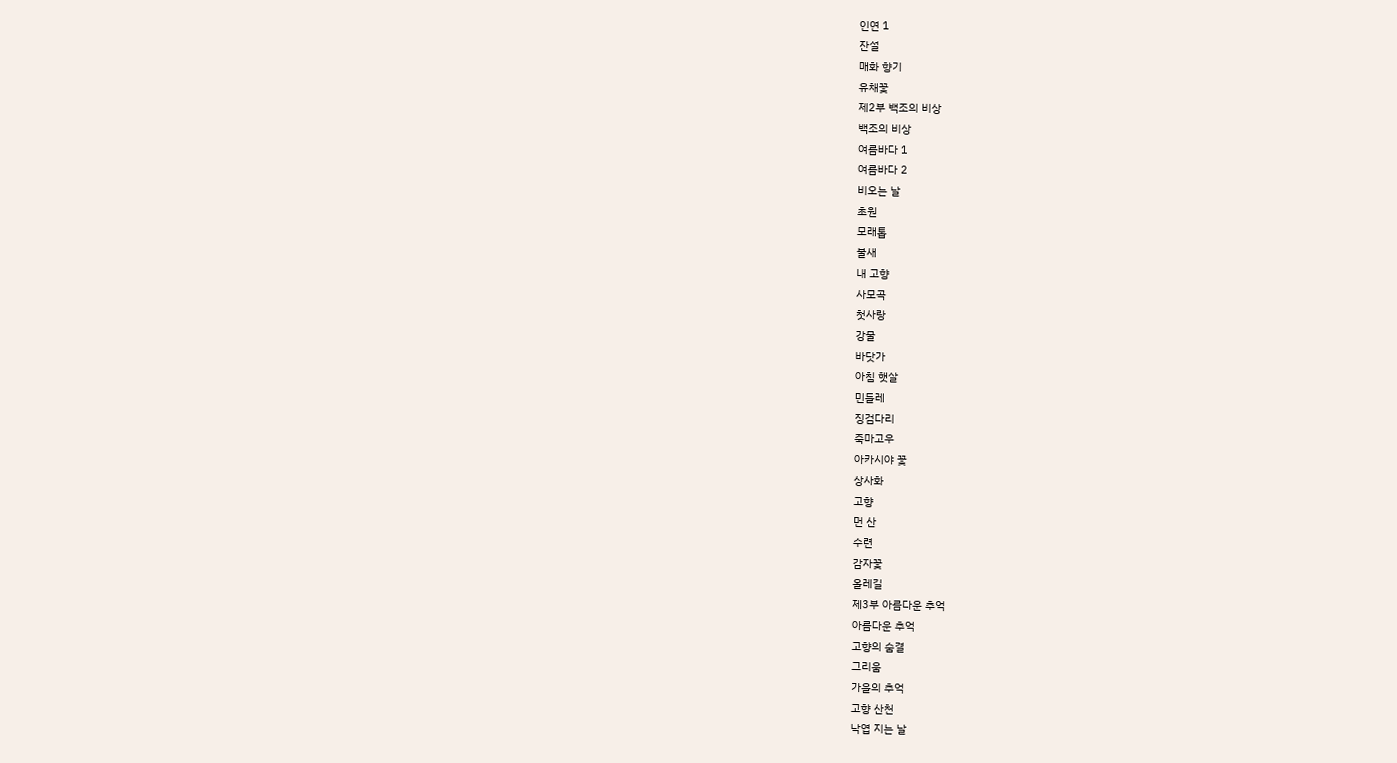인연 1
잔설
매화 향기
유채꽃
제2부 백조의 비상
백조의 비상
여름바다 1
여름바다 2
비오는 날
초원
모래톱
불새
내 고향
사모곡
첫사랑
강물
바닷가
아침 햇살
민들레
징검다리
죽마고우
아카시야 꽃
상사화
고향
먼 산
수련
감자꽃
올레길
제3부 아름다운 추억
아름다운 추억
고향의 숨결
그리움
가을의 추억
고향 산천
낙엽 지는 날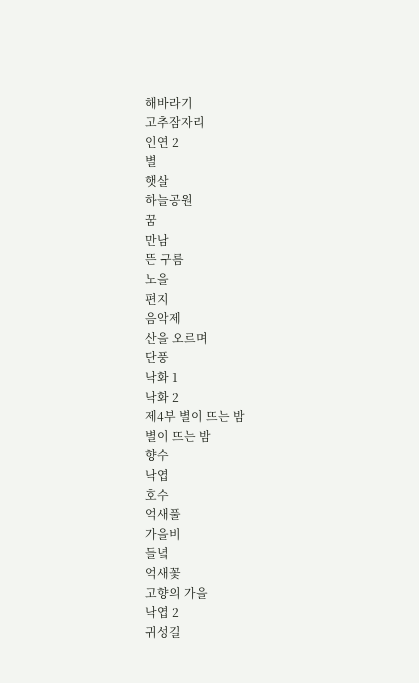해바라기
고추잠자리
인연 2
별
햇살
하늘공원
꿈
만남
뜬 구름
노을
편지
음악제
산을 오르며
단풍
낙화 1
낙화 2
제4부 별이 뜨는 밤
별이 뜨는 밤
향수
낙엽
호수
억새풀
가을비
들녘
억새꽃
고향의 가을
낙엽 2
귀성길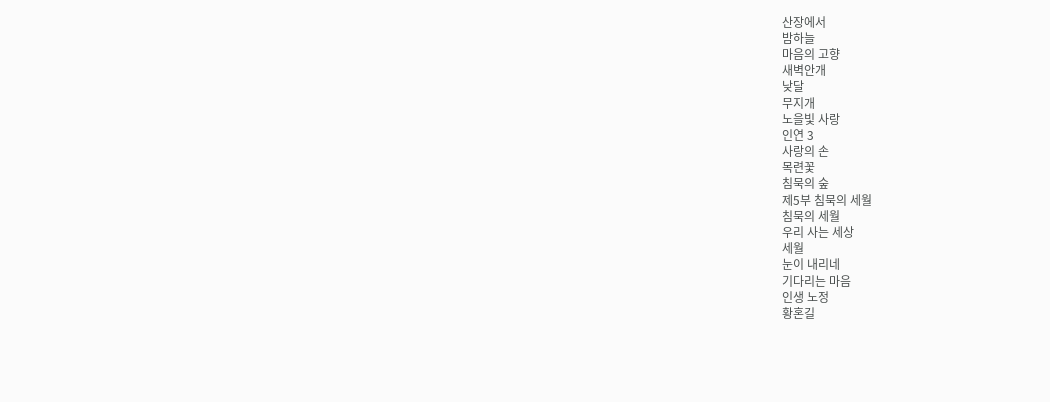산장에서
밤하늘
마음의 고향
새벽안개
낮달
무지개
노을빛 사랑
인연 3
사랑의 손
목련꽃
침묵의 숲
제5부 침묵의 세월
침묵의 세월
우리 사는 세상
세월
눈이 내리네
기다리는 마음
인생 노정
황혼길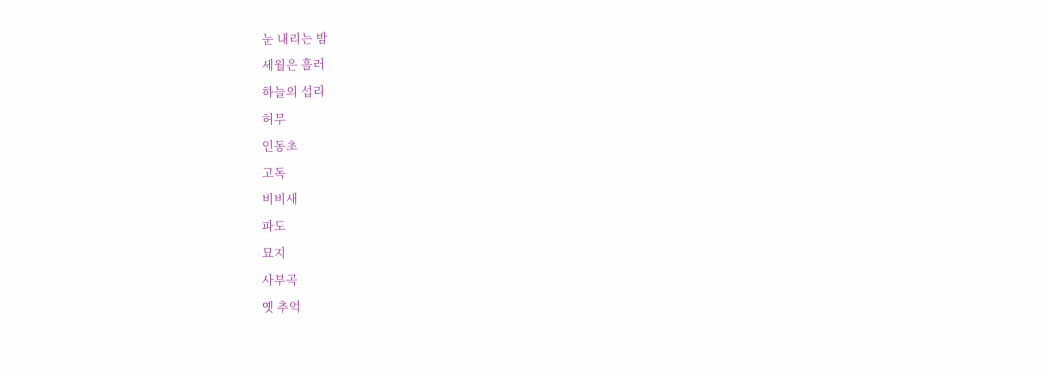눈 내리는 밤
세월은 흘러
하늘의 섭리
허무
인동초
고독
비비새
파도
묘지
사부곡
옛 추억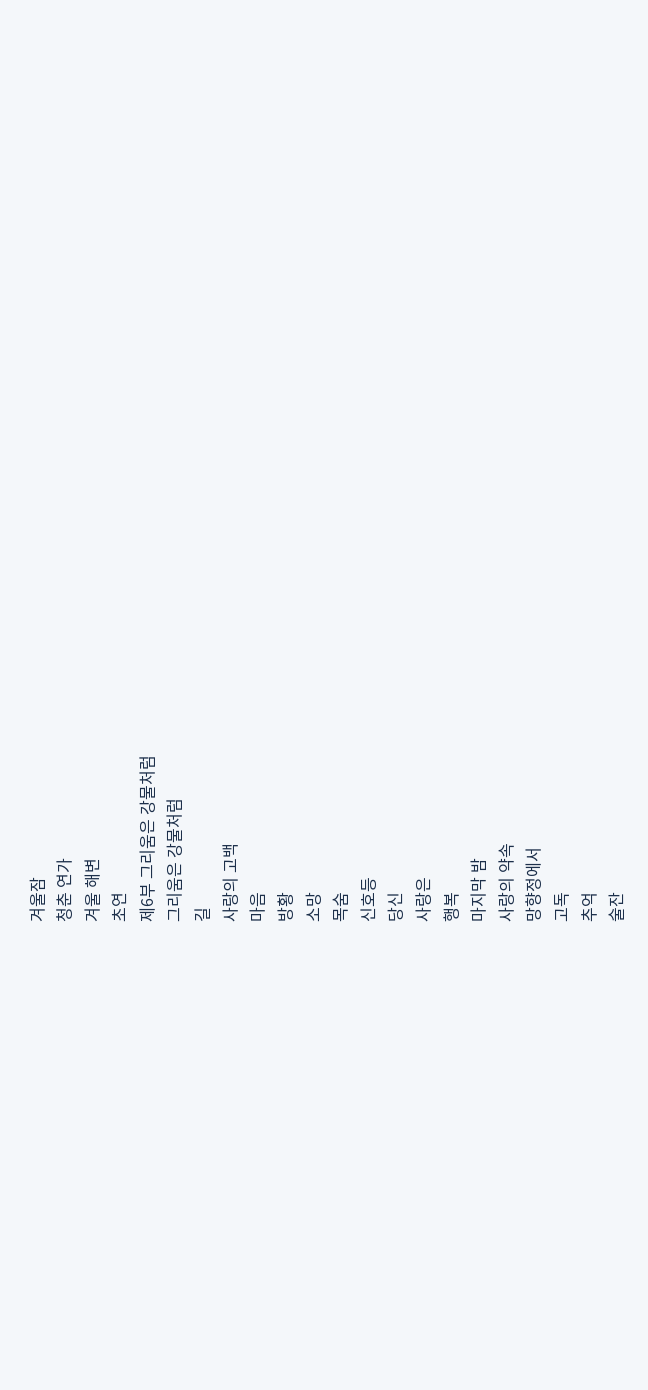겨울잠
청춘 연가
겨울 해변
초연
제6부 그리움은 강물처럼
그리움은 강물처럼
길
사랑의 고백
마음
방황
소망
목숨
신호등
당신
사랑은
행복
마지막 밤
사랑의 약속
망향정에서
고독
추억
술잔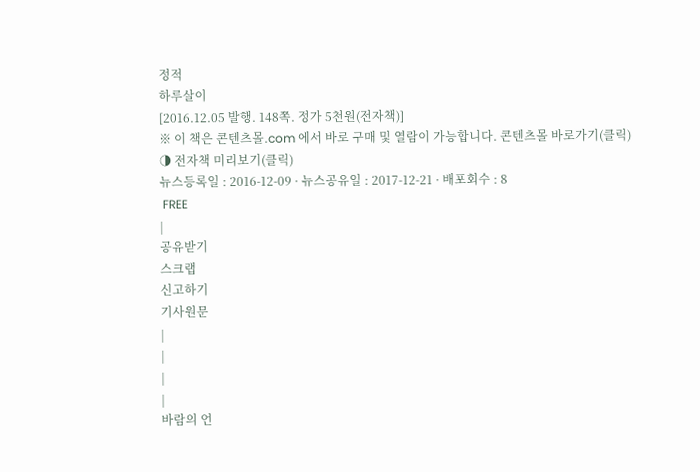정적
하루살이
[2016.12.05 발행. 148쪽. 정가 5천원(전자책)]
※ 이 책은 콘텐츠몰.com 에서 바로 구매 및 열람이 가능합니다. 콘텐츠몰 바로가기(클릭)
◑ 전자책 미리보기(클릭)
뉴스등록일 : 2016-12-09 · 뉴스공유일 : 2017-12-21 · 배포회수 : 8
 FREE
|
공유받기
스크랩
신고하기
기사원문
|
|
|
|
바람의 언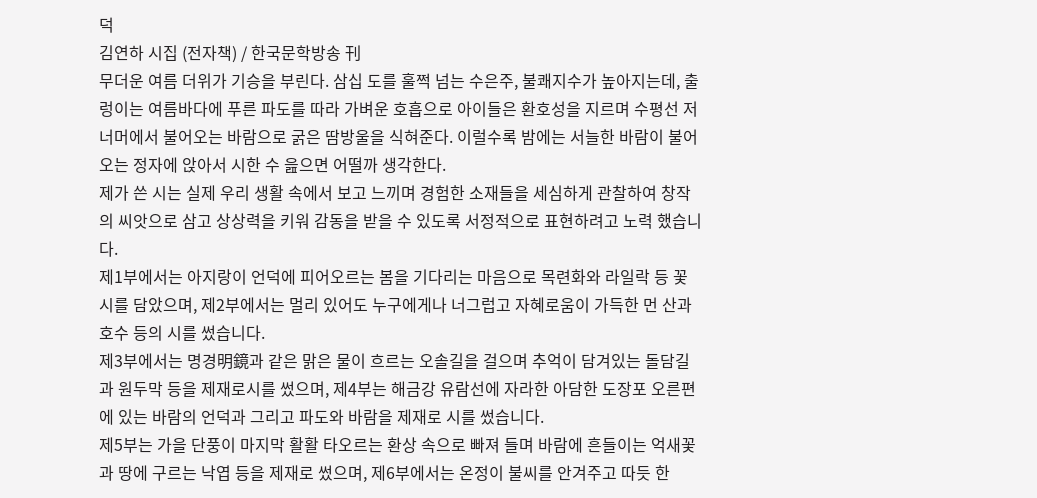덕
김연하 시집 (전자책) / 한국문학방송 刊
무더운 여름 더위가 기승을 부린다. 삼십 도를 훌쩍 넘는 수은주, 불쾌지수가 높아지는데, 출렁이는 여름바다에 푸른 파도를 따라 가벼운 호흡으로 아이들은 환호성을 지르며 수평선 저 너머에서 불어오는 바람으로 굵은 땀방울을 식혀준다. 이럴수록 밤에는 서늘한 바람이 불어오는 정자에 앉아서 시한 수 읊으면 어떨까 생각한다.
제가 쓴 시는 실제 우리 생활 속에서 보고 느끼며 경험한 소재들을 세심하게 관찰하여 창작의 씨앗으로 삼고 상상력을 키워 감동을 받을 수 있도록 서정적으로 표현하려고 노력 했습니다.
제1부에서는 아지랑이 언덕에 피어오르는 봄을 기다리는 마음으로 목련화와 라일락 등 꽃 시를 담았으며, 제2부에서는 멀리 있어도 누구에게나 너그럽고 자혜로움이 가득한 먼 산과 호수 등의 시를 썼습니다.
제3부에서는 명경明鏡과 같은 맑은 물이 흐르는 오솔길을 걸으며 추억이 담겨있는 돌담길과 원두막 등을 제재로시를 썼으며, 제4부는 해금강 유람선에 자라한 아담한 도장포 오른편에 있는 바람의 언덕과 그리고 파도와 바람을 제재로 시를 썼습니다.
제5부는 가을 단풍이 마지막 활활 타오르는 환상 속으로 빠져 들며 바람에 흔들이는 억새꽃과 땅에 구르는 낙엽 등을 제재로 썼으며, 제6부에서는 온정이 불씨를 안겨주고 따듯 한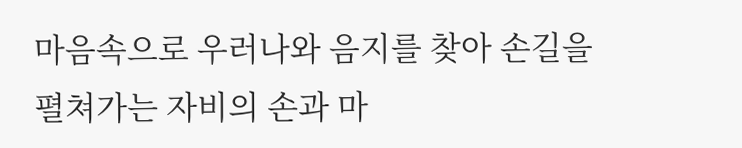마음속으로 우러나와 음지를 찾아 손길을 펼쳐가는 자비의 손과 마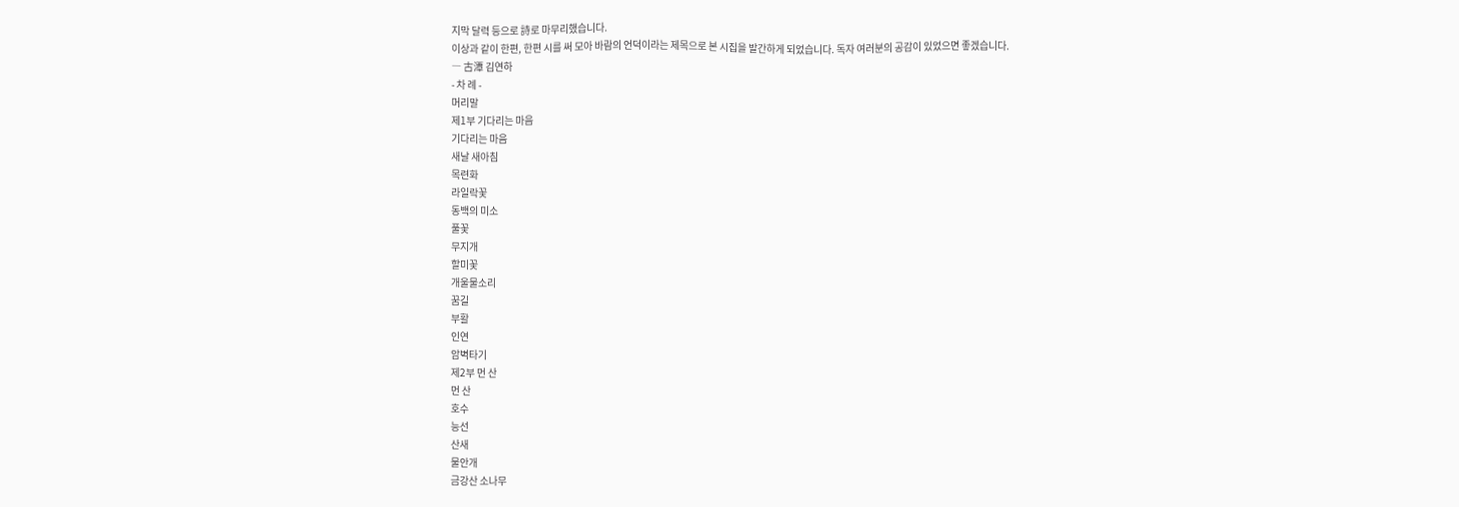지막 달력 등으로 詩로 마무리했습니다.
이상과 같이 한편, 한편 시를 써 모아 바람의 언덕이라는 제목으로 본 시집을 발간하게 되었습니다. 독자 여러분의 공감이 있었으면 좋겠습니다.
― 古潭 김연하
- 차 례 -
머리말
제1부 기다리는 마음
기다리는 마음
새날 새아침
목련화
라일락꽃
동백의 미소
풀꽃
무지개
할미꽃
개울물소리
꿈길
부활
인연
암벽타기
제2부 먼 산
먼 산
호수
능선
산새
물안개
금강산 소나무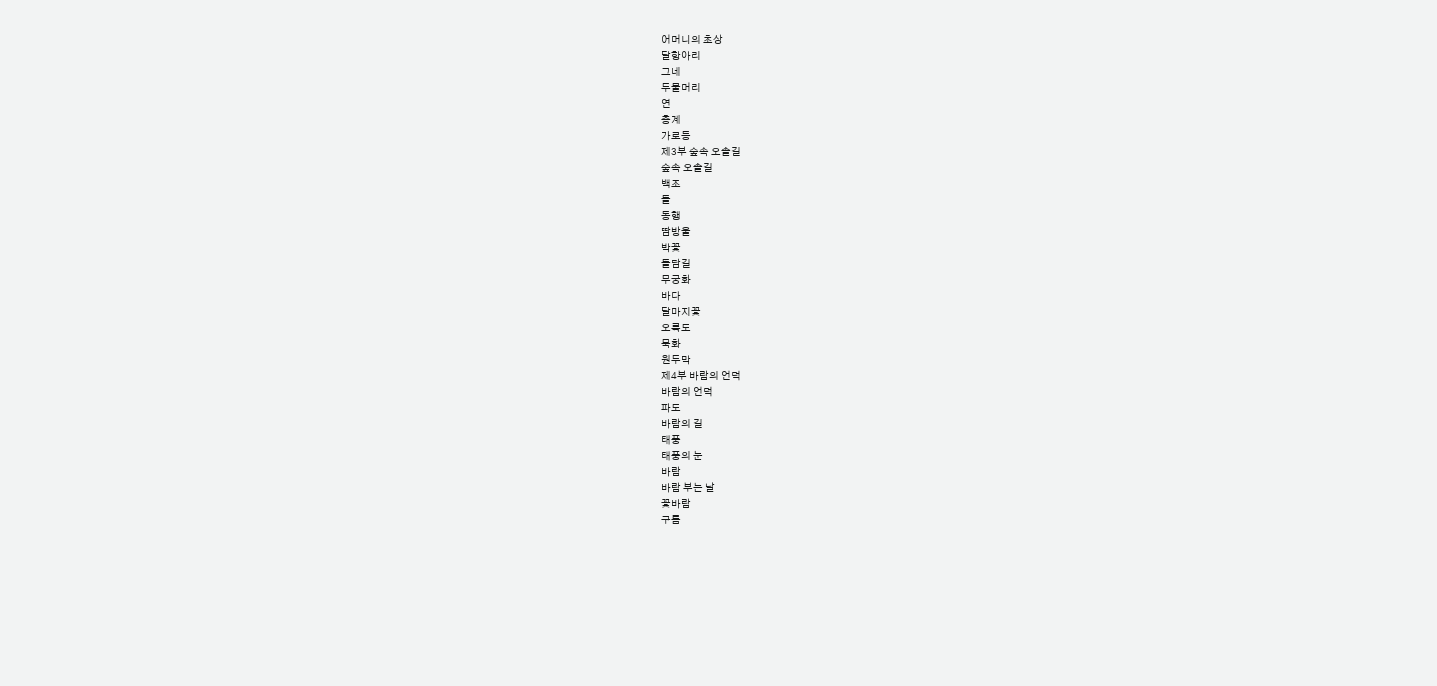어머니의 초상
달항아리
그네
두물머리
연
층계
가로등
제3부 숲속 오솔길
숲속 오솔길
백조
돌
동행
땀방울
박꽃
돌담길
무궁화
바다
달마지꽃
오륙도
묵화
원두막
제4부 바람의 언덕
바람의 언덕
파도
바람의 길
태풍
태풍의 눈
바람
바람 부는 날
꽃바람
구름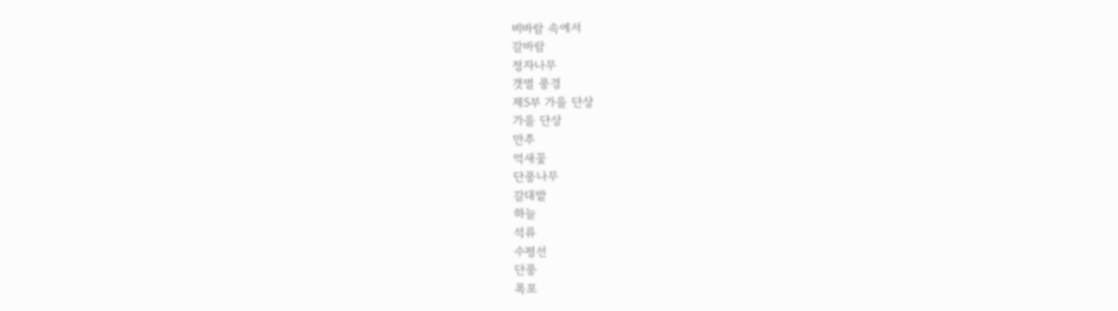비바람 속에서
갈바람
정자나무
갯벌 풍경
제5부 가을 단상
가을 단상
만추
억새꽃
단풍나무
갈대밭
하늘
석류
수평선
단풍
폭포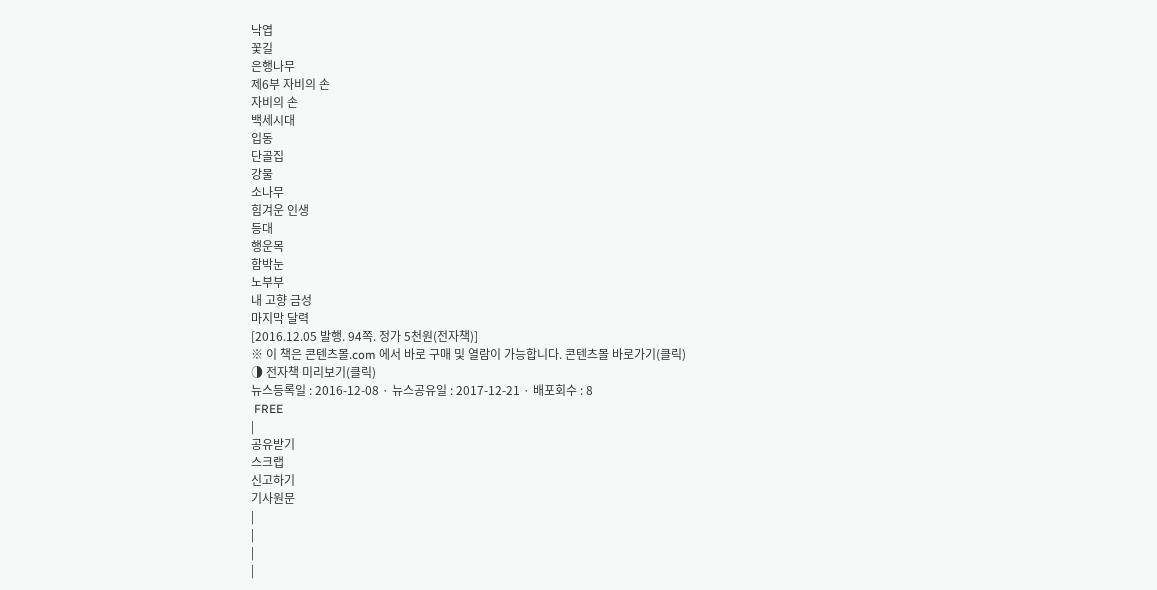낙엽
꽃길
은행나무
제6부 자비의 손
자비의 손
백세시대
입동
단골집
강물
소나무
힘겨운 인생
등대
행운목
함박눈
노부부
내 고향 금성
마지막 달력
[2016.12.05 발행. 94쪽. 정가 5천원(전자책)]
※ 이 책은 콘텐츠몰.com 에서 바로 구매 및 열람이 가능합니다. 콘텐츠몰 바로가기(클릭)
◑ 전자책 미리보기(클릭)
뉴스등록일 : 2016-12-08 · 뉴스공유일 : 2017-12-21 · 배포회수 : 8
 FREE
|
공유받기
스크랩
신고하기
기사원문
|
|
|
|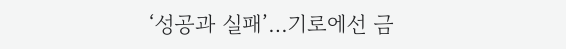‘성공과 실패’…기로에선 금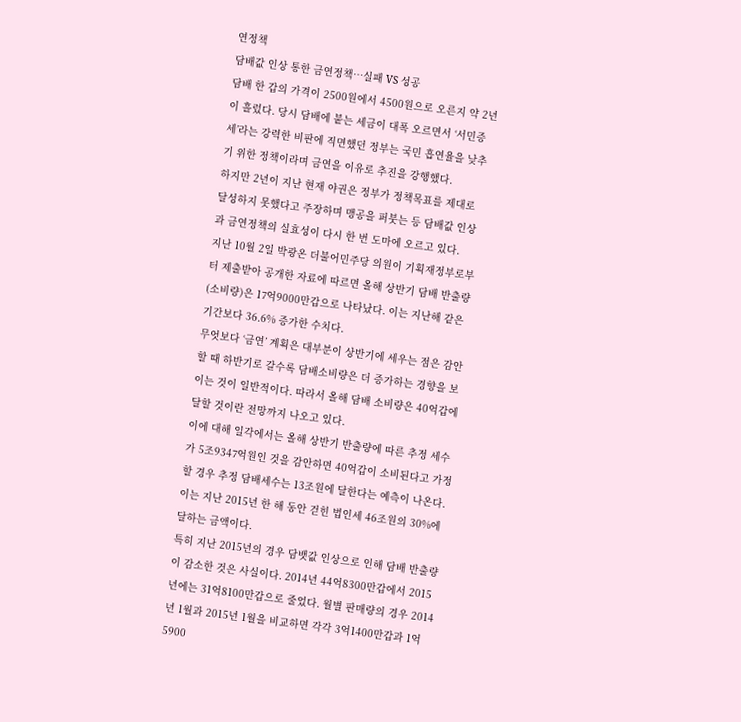연정책
담배값 인상 통한 금연정책…실패 VS 성공
담배 한 갑의 가격이 2500원에서 4500원으로 오른지 약 2년이 흘렀다. 당시 담배에 붙는 세금이 대폭 오르면서 ‘서민증세’라는 강력한 비판에 직면했던 정부는 국민 흡연율을 낮추기 위한 정책이라며 금연을 이유로 추진을 강행했다.
하지만 2년이 지난 현재 야권은 정부가 정책목표를 제대로 달성하지 못했다고 주장하며 맹공을 퍼붓는 등 담배값 인상과 금연정책의 실효성이 다시 한 번 도마에 오르고 있다.
지난 10월 2일 박광온 더불어민주당 의원이 기획재정부로부터 제출받아 공개한 자료에 따르면 올해 상반기 담배 반출량(소비량)은 17억9000만갑으로 나타났다. 이는 지난해 같은 기간보다 36.6% 증가한 수치다.
무엇보다 ‘금연’ 계획은 대부분이 상반기에 세우는 점은 감안 할 때 하반기로 갈수록 담배소비량은 더 증가하는 경향을 보이는 것이 일반적이다. 따라서 올해 담배 소비량은 40억갑에 달할 것이란 전망까지 나오고 있다.
이에 대해 일각에서는 올해 상반기 반출량에 따른 추정 세수가 5조9347억원인 것을 감안하면 40억갑이 소비된다고 가정할 경우 추정 담배세수는 13조원에 달한다는 예측이 나온다. 이는 지난 2015년 한 해 동안 걷힌 법인세 46조원의 30%에 달하는 금액이다.
특히 지난 2015년의 경우 담뱃값 인상으로 인해 담배 반출량이 감소한 것은 사실이다. 2014년 44억8300만갑에서 2015년에는 31억8100만갑으로 줄었다. 월별 판매량의 경우 2014년 1월과 2015년 1월을 비교하면 각각 3억1400만갑과 1억5900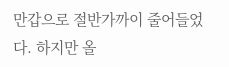만갑으로 절반가까이 줄어들었다. 하지만 올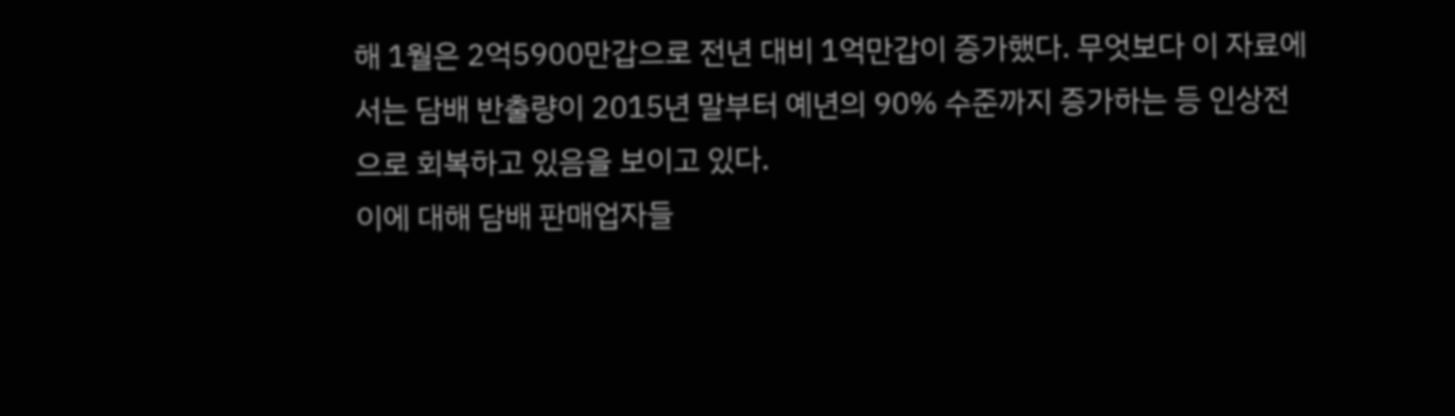해 1월은 2억5900만갑으로 전년 대비 1억만갑이 증가했다. 무엇보다 이 자료에서는 담배 반출량이 2015년 말부터 예년의 90% 수준까지 증가하는 등 인상전으로 회복하고 있음을 보이고 있다.
이에 대해 담배 판매업자들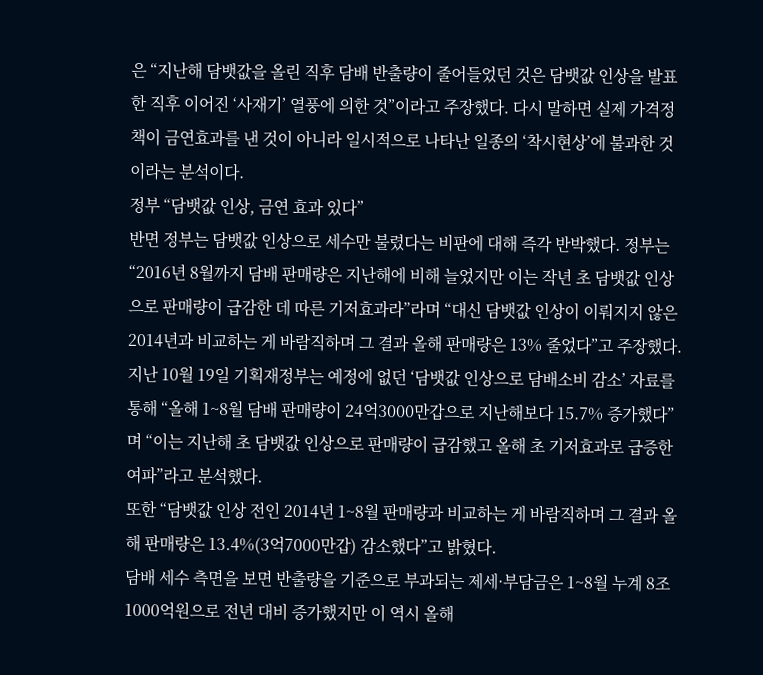은 “지난해 담뱃값을 올린 직후 담배 반출량이 줄어들었던 것은 담뱃값 인상을 발표한 직후 이어진 ‘사재기’ 열풍에 의한 것”이라고 주장했다. 다시 말하면 실제 가격정책이 금연효과를 낸 것이 아니라 일시적으로 나타난 일종의 ‘착시현상’에 불과한 것이라는 분석이다.
정부 “담뱃값 인상, 금연 효과 있다”
반면 정부는 담뱃값 인상으로 세수만 불렸다는 비판에 대해 즉각 반박했다. 정부는 “2016년 8월까지 담배 판매량은 지난해에 비해 늘었지만 이는 작년 초 담뱃값 인상으로 판매량이 급감한 데 따른 기저효과라”라며 “대신 담뱃값 인상이 이뤄지지 않은 2014년과 비교하는 게 바람직하며 그 결과 올해 판매량은 13% 줄었다”고 주장했다.
지난 10월 19일 기획재정부는 예정에 없던 ‘담뱃값 인상으로 담배소비 감소’ 자료를 통해 “올해 1~8월 담배 판매량이 24억3000만갑으로 지난해보다 15.7% 증가했다”며 “이는 지난해 초 담뱃값 인상으로 판매량이 급감했고 올해 초 기저효과로 급증한 여파”라고 분석했다.
또한 “담뱃값 인상 전인 2014년 1~8월 판매량과 비교하는 게 바람직하며 그 결과 올해 판매량은 13.4%(3억7000만갑) 감소했다”고 밝혔다.
담배 세수 측면을 보면 반출량을 기준으로 부과되는 제세·부담금은 1~8월 누계 8조1000억원으로 전년 대비 증가했지만 이 역시 올해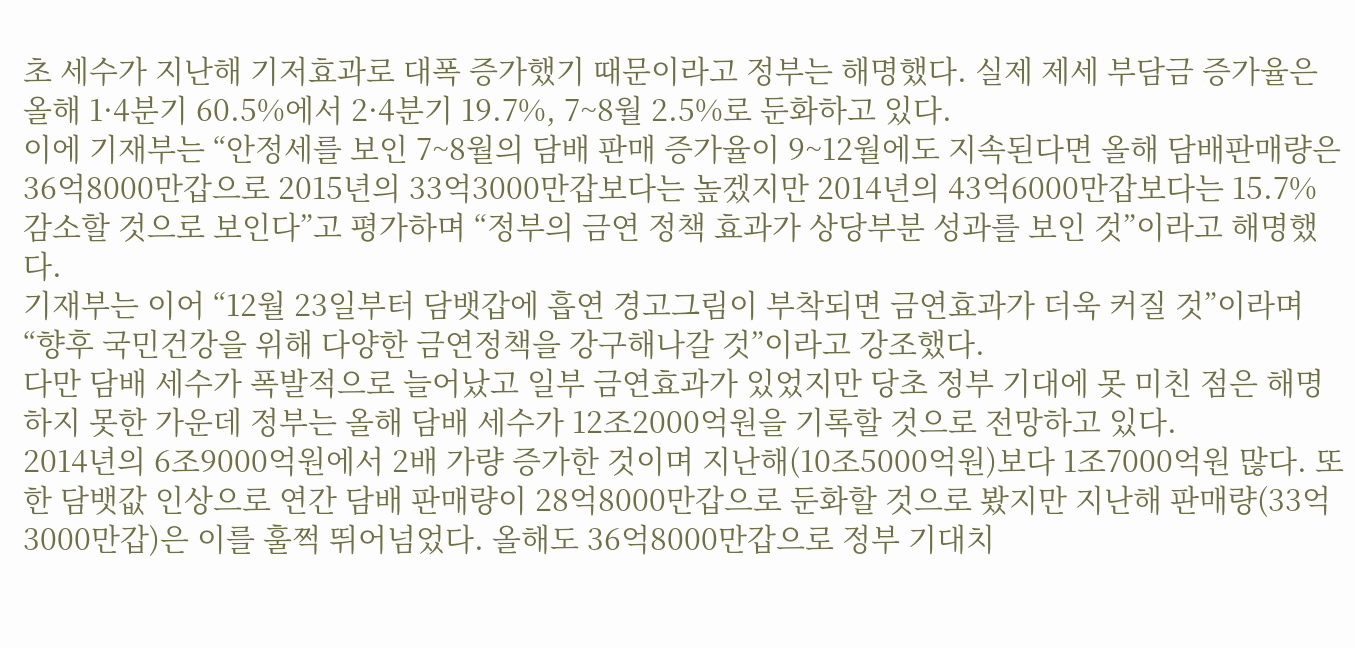초 세수가 지난해 기저효과로 대폭 증가했기 때문이라고 정부는 해명했다. 실제 제세 부담금 증가율은 올해 1·4분기 60.5%에서 2·4분기 19.7%, 7~8월 2.5%로 둔화하고 있다.
이에 기재부는 “안정세를 보인 7~8월의 담배 판매 증가율이 9~12월에도 지속된다면 올해 담배판매량은 36억8000만갑으로 2015년의 33억3000만갑보다는 높겠지만 2014년의 43억6000만갑보다는 15.7% 감소할 것으로 보인다”고 평가하며 “정부의 금연 정책 효과가 상당부분 성과를 보인 것”이라고 해명했다.
기재부는 이어 “12월 23일부터 담뱃갑에 흡연 경고그림이 부착되면 금연효과가 더욱 커질 것”이라며 “향후 국민건강을 위해 다양한 금연정책을 강구해나갈 것”이라고 강조했다.
다만 담배 세수가 폭발적으로 늘어났고 일부 금연효과가 있었지만 당초 정부 기대에 못 미친 점은 해명하지 못한 가운데 정부는 올해 담배 세수가 12조2000억원을 기록할 것으로 전망하고 있다.
2014년의 6조9000억원에서 2배 가량 증가한 것이며 지난해(10조5000억원)보다 1조7000억원 많다. 또한 담뱃값 인상으로 연간 담배 판매량이 28억8000만갑으로 둔화할 것으로 봤지만 지난해 판매량(33억3000만갑)은 이를 훌쩍 뛰어넘었다. 올해도 36억8000만갑으로 정부 기대치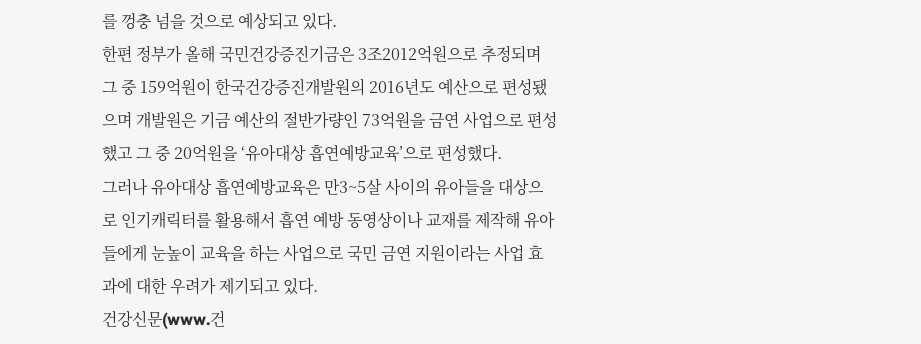를 껑충 넘을 것으로 예상되고 있다.
한편 정부가 올해 국민건강증진기금은 3조2012억원으로 추정되며 그 중 159억원이 한국건강증진개발원의 2016년도 예산으로 편성됐으며 개발원은 기금 예산의 절반가량인 73억원을 금연 사업으로 편성했고 그 중 20억원을 ‘유아대상 흡연예방교육’으로 편성했다.
그러나 유아대상 흡연예방교육은 만3~5살 사이의 유아들을 대상으로 인기캐릭터를 활용해서 흡연 예방 동영상이나 교재를 제작해 유아들에게 눈높이 교육을 하는 사업으로 국민 금연 지원이라는 사업 효과에 대한 우려가 제기되고 있다.
건강신문(www.건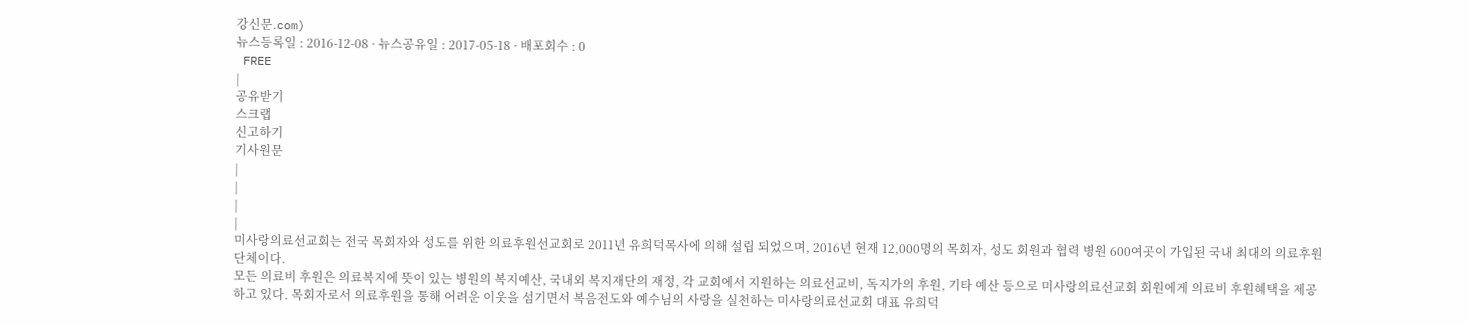강신문.com)
뉴스등록일 : 2016-12-08 · 뉴스공유일 : 2017-05-18 · 배포회수 : 0
 FREE
|
공유받기
스크랩
신고하기
기사원문
|
|
|
|
미사랑의료선교회는 전국 목회자와 성도를 위한 의료후원선교회로 2011년 유희덕목사에 의해 설립 되었으며, 2016년 현재 12,000명의 목회자, 성도 회원과 협력 병원 600여곳이 가입된 국내 최대의 의료후원 단체이다.
모든 의료비 후원은 의료복지에 뜻이 있는 병원의 복지예산, 국내외 복지재단의 재정, 각 교회에서 지원하는 의료선교비, 독지가의 후원, 기타 예산 등으로 미사랑의료선교회 회원에게 의료비 후원혜택을 제공하고 있다. 목회자로서 의료후원을 통해 어려운 이웃을 섬기면서 복음전도와 예수님의 사랑을 실천하는 미사랑의료선교회 대표 유희덕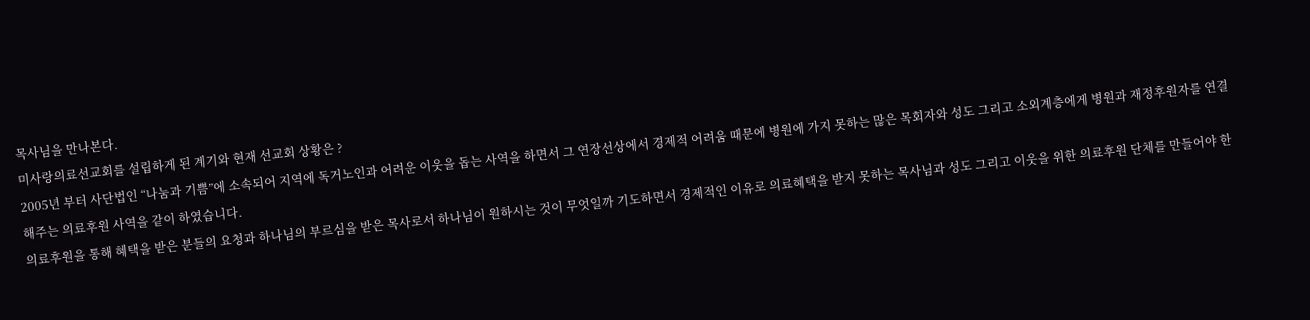목사님을 만나본다.
미사랑의료선교회를 설립하게 된 계기와 현재 선교회 상황은 ?
2005년 부터 사단법인 “나눔과 기쁨”에 소속되어 지역에 독거노인과 어려운 이웃을 돕는 사역을 하면서 그 연장선상에서 경제적 어려움 때문에 병원에 가지 못하는 많은 목회자와 성도 그리고 소외계층에게 병원과 재정후원자를 연결해주는 의료후원 사역을 같이 하였습니다.
의료후원을 통해 혜택을 받은 분들의 요청과 하나님의 부르심을 받은 목사로서 하나님이 원하시는 것이 무엇일까 기도하면서 경제적인 이유로 의료혜택을 받지 못하는 목사님과 성도 그리고 이웃을 위한 의료후원 단체를 만들어야 한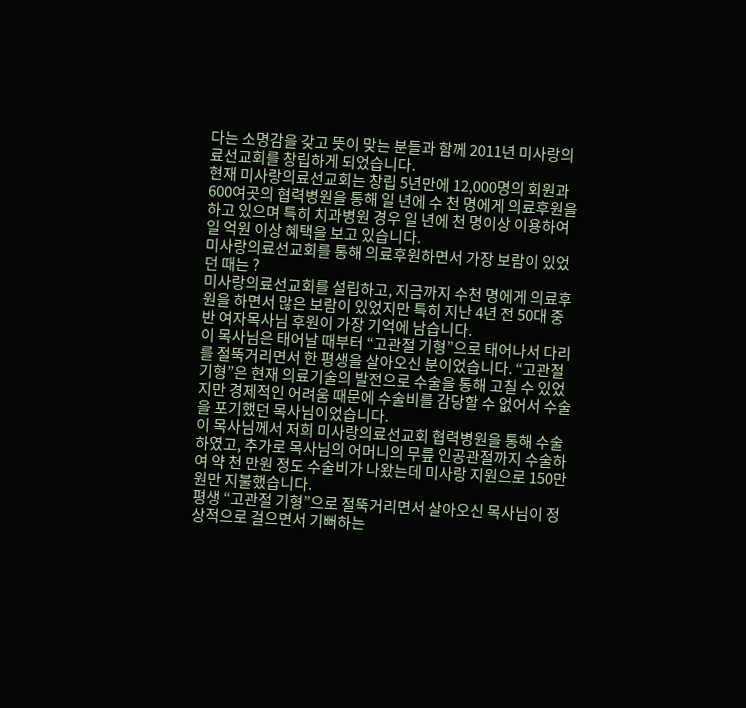다는 소명감을 갖고 뜻이 맞는 분들과 함께 2011년 미사랑의료선교회를 창립하게 되었습니다.
현재 미사랑의료선교회는 창립 5년만에 12,000명의 회원과 600여곳의 협력병원을 통해 일 년에 수 천 명에게 의료후원을 하고 있으며 특히 치과병원 경우 일 년에 천 명이상 이용하여 일 억원 이상 혜택을 보고 있습니다.
미사랑의료선교회를 통해 의료후원하면서 가장 보람이 있었던 때는 ?
미사랑의료선교회를 설립하고, 지금까지 수천 명에게 의료후원을 하면서 많은 보람이 있었지만 특히 지난 4년 전 50대 중반 여자목사님 후원이 가장 기억에 남습니다.
이 목사님은 태어날 때부터 “고관절 기형”으로 태어나서 다리를 절뚝거리면서 한 평생을 살아오신 분이었습니다. “고관절 기형”은 현재 의료기술의 발전으로 수술을 통해 고칠 수 있었지만 경제적인 어려움 때문에 수술비를 감당할 수 없어서 수술을 포기했던 목사님이었습니다.
이 목사님께서 저희 미사랑의료선교회 협력병원을 통해 수술하였고, 추가로 목사님의 어머니의 무릎 인공관절까지 수술하여 약 천 만원 정도 수술비가 나왔는데 미사랑 지원으로 150만원만 지불했습니다.
평생 “고관절 기형”으로 절뚝거리면서 살아오신 목사님이 정상적으로 걸으면서 기뻐하는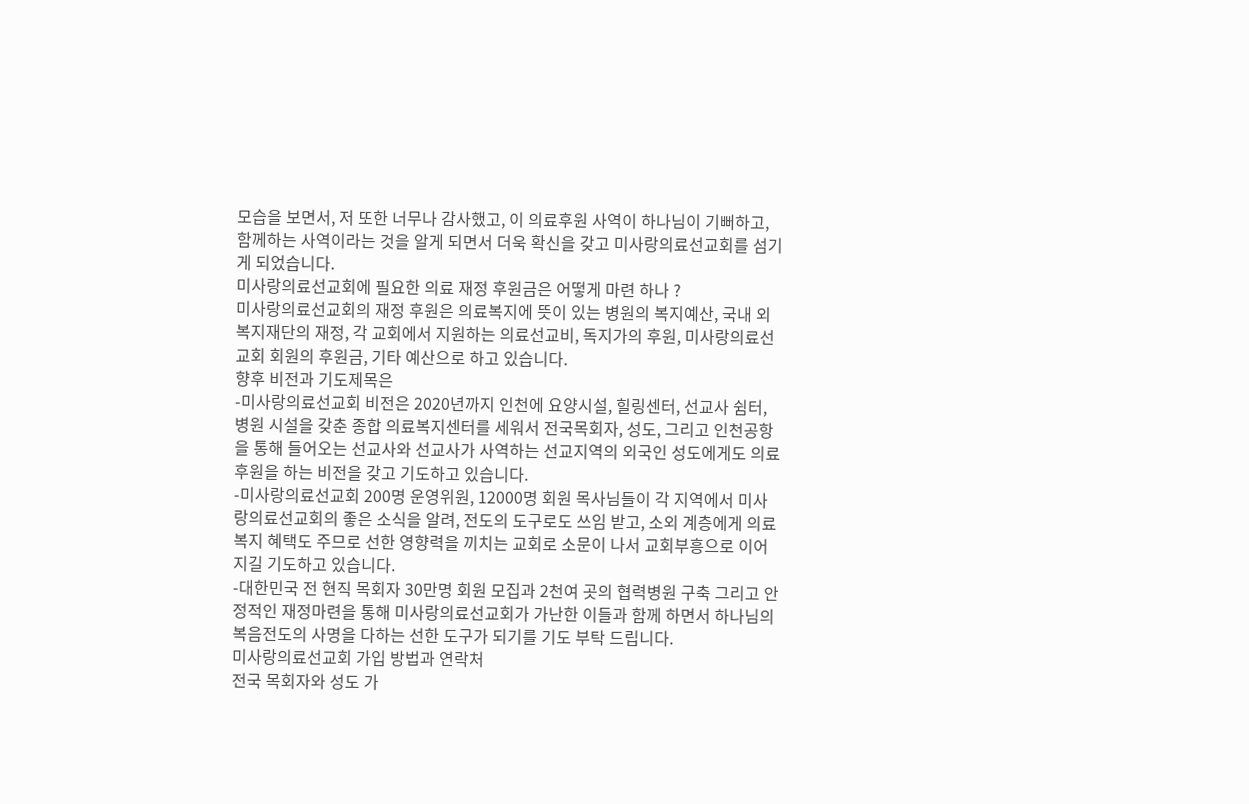모습을 보면서, 저 또한 너무나 감사했고, 이 의료후원 사역이 하나님이 기뻐하고, 함께하는 사역이라는 것을 알게 되면서 더욱 확신을 갖고 미사랑의료선교회를 섬기게 되었습니다.
미사랑의료선교회에 필요한 의료 재정 후원금은 어떻게 마련 하나 ?
미사랑의료선교회의 재정 후원은 의료복지에 뜻이 있는 병원의 복지예산, 국내 외 복지재단의 재정, 각 교회에서 지원하는 의료선교비, 독지가의 후원, 미사랑의료선교회 회원의 후원금, 기타 예산으로 하고 있습니다.
향후 비전과 기도제목은
-미사랑의료선교회 비전은 2020년까지 인천에 요양시설, 힐링센터, 선교사 쉼터, 병원 시설을 갖춘 종합 의료복지센터를 세워서 전국목회자, 성도, 그리고 인천공항을 통해 들어오는 선교사와 선교사가 사역하는 선교지역의 외국인 성도에게도 의료후원을 하는 비전을 갖고 기도하고 있습니다.
-미사랑의료선교회 200명 운영위원, 12000명 회원 목사님들이 각 지역에서 미사랑의료선교회의 좋은 소식을 알려, 전도의 도구로도 쓰임 받고, 소외 계층에게 의료복지 혜택도 주므로 선한 영향력을 끼치는 교회로 소문이 나서 교회부흥으로 이어지길 기도하고 있습니다.
-대한민국 전 현직 목회자 30만명 회원 모집과 2천여 곳의 협력병원 구축 그리고 안정적인 재정마련을 통해 미사랑의료선교회가 가난한 이들과 함께 하면서 하나님의 복음전도의 사명을 다하는 선한 도구가 되기를 기도 부탁 드립니다.
미사랑의료선교회 가입 방법과 연락처
전국 목회자와 성도 가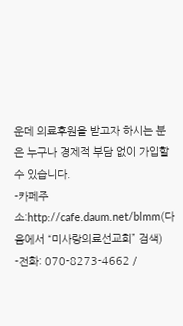운데 의료후원을 받고자 하시는 분은 누구나 경제적 부담 없이 가입할 수 있습니다.
-카페주소:http://cafe.daum.net/blmm(다음에서 “미사랑의료선교회” 검색)
-전화: 070-8273-4662 /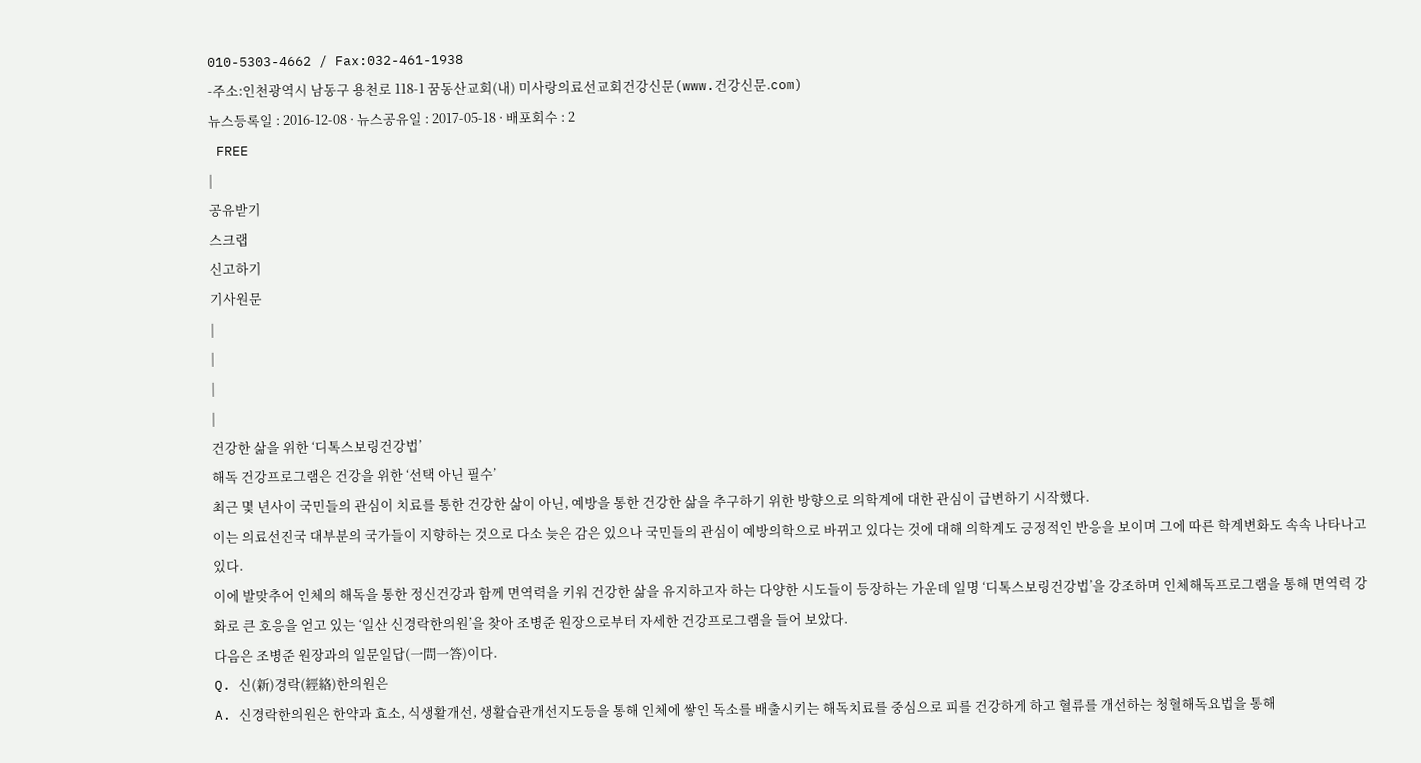010-5303-4662 / Fax:032-461-1938
-주소:인천광역시 남동구 용천로 118-1 꿈동산교회(내) 미사랑의료선교회건강신문(www.건강신문.com)
뉴스등록일 : 2016-12-08 · 뉴스공유일 : 2017-05-18 · 배포회수 : 2
 FREE
|
공유받기
스크랩
신고하기
기사원문
|
|
|
|
건강한 삶을 위한 ‘디톡스보링건강법’
해독 건강프로그램은 건강을 위한 ‘선택 아닌 필수’
최근 몇 년사이 국민들의 관심이 치료를 통한 건강한 삶이 아닌, 예방을 통한 건강한 삶을 추구하기 위한 방향으로 의학계에 대한 관심이 급변하기 시작했다.
이는 의료선진국 대부분의 국가들이 지향하는 것으로 다소 늦은 감은 있으나 국민들의 관심이 예방의학으로 바뀌고 있다는 것에 대해 의학계도 긍정적인 반응을 보이며 그에 따른 학계변화도 속속 나타나고 있다.
이에 발맞추어 인체의 해독을 통한 정신건강과 함께 면역력을 키워 건강한 삶을 유지하고자 하는 다양한 시도들이 등장하는 가운데 일명 ‘디톡스보링건강법’을 강조하며 인체해독프로그램을 통해 면역력 강화로 큰 호응을 얻고 있는 ‘일산 신경락한의원’을 찾아 조병준 원장으로부터 자세한 건강프로그램을 들어 보았다.
다음은 조병준 원장과의 일문일답(一問一答)이다.
Q. 신(新)경락(經絡)한의원은
A. 신경락한의원은 한약과 효소, 식생활개선, 생활습관개선지도등을 통해 인체에 쌓인 독소를 배출시키는 해독치료를 중심으로 피를 건강하게 하고 혈류를 개선하는 청혈해독요법을 통해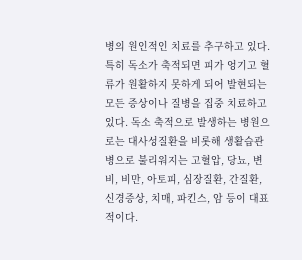병의 원인적인 치료를 추구하고 있다.
특히 독소가 축적되면 피가 엉기고 혈류가 원활하지 못하게 되어 발현되는 모든 증상이나 질병을 집중 치료하고 있다. 독소 축적으로 발생하는 병원으로는 대사성질환을 비롯해 생활습관병으로 불리워지는 고혈압, 당뇨, 변비, 비만, 아토피, 심장질환, 간질환, 신경증상, 치매, 파킨스, 암 등이 대표적이다.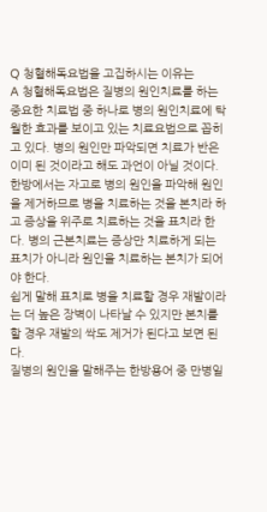Q 청혈해독요법을 고집하시는 이유는
A 청혈해독요법은 질병의 원인치료를 하는 중요한 치료법 중 하나로 병의 원인치료에 탁월한 효과를 보이고 있는 치료요법으로 꼽히고 있다. 병의 원인만 파악되면 치료가 반은 이미 된 것이라고 해도 과언이 아닐 것이다.
한방에서는 자고로 병의 원인을 파악해 원인을 제거하므로 병을 치료하는 것을 본치라 하고 증상을 위주로 치료하는 것을 표치라 한다. 병의 근본치료는 증상만 치료하게 되는 표치가 아니라 원인을 치료하는 본치가 되어야 한다.
쉽게 말해 표치로 병을 치료할 경우 재발이라는 더 높은 장벽이 나타날 수 있지만 본치를 할 경우 재발의 싹도 제거가 된다고 보면 된다.
질병의 원인을 말해주는 한방용어 중 만병일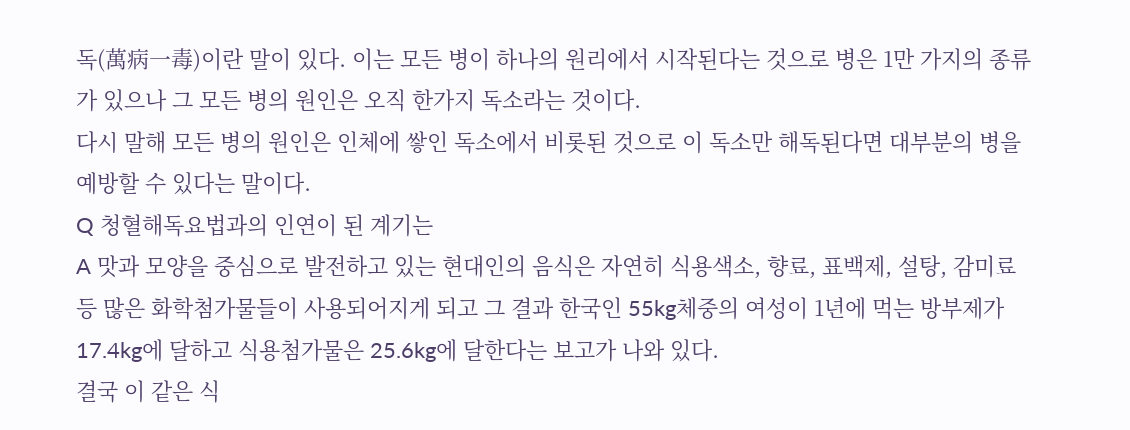독(萬病一毒)이란 말이 있다. 이는 모든 병이 하나의 원리에서 시작된다는 것으로 병은 1만 가지의 종류가 있으나 그 모든 병의 원인은 오직 한가지 독소라는 것이다.
다시 말해 모든 병의 원인은 인체에 쌓인 독소에서 비롯된 것으로 이 독소만 해독된다면 대부분의 병을 예방할 수 있다는 말이다.
Q 청혈해독요법과의 인연이 된 계기는
A 맛과 모양을 중심으로 발전하고 있는 현대인의 음식은 자연히 식용색소, 향료, 표백제, 설탕, 감미료 등 많은 화학첨가물들이 사용되어지게 되고 그 결과 한국인 55kg체중의 여성이 1년에 먹는 방부제가 17.4kg에 달하고 식용첨가물은 25.6kg에 달한다는 보고가 나와 있다.
결국 이 같은 식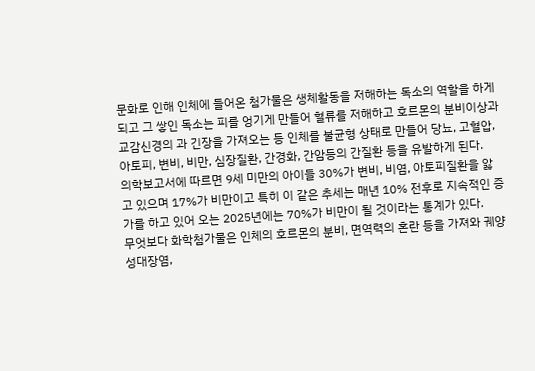문화로 인해 인체에 들어온 첨가물은 생체활동을 저해하는 독소의 역할을 하게 되고 그 쌓인 독소는 피를 엉기게 만들어 혈류를 저해하고 호르몬의 분비이상과 교감신경의 과 긴장을 가져오는 등 인체를 불균형 상태로 만들어 당뇨, 고혈압, 아토피, 변비, 비만, 심장질환, 간경화, 간암등의 간질환 등을 유발하게 된다.
의학보고서에 따르면 9세 미만의 아이들 30%가 변비, 비염, 아토피질환을 앓고 있으며 17%가 비만이고 특히 이 같은 추세는 매년 10% 전후로 지속적인 증가를 하고 있어 오는 2025년에는 70%가 비만이 될 것이라는 통계가 있다.
무엇보다 화학첨가물은 인체의 호르몬의 분비, 면역력의 혼란 등을 가져와 궤양성대장염,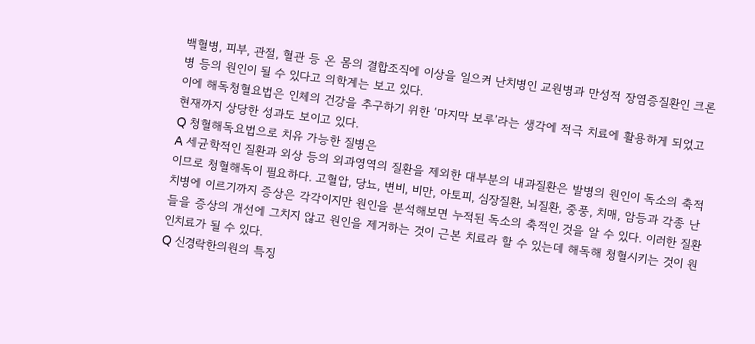백혈병, 피부, 관절, 혈관 등 온 몸의 결합조직에 이상을 일으켜 난치병인 교원병과 만성적 장염증질환인 크론병 등의 원인이 될 수 있다고 의학계는 보고 있다.
이에 해독청혈요법은 인체의 건강을 추구하기 위한 ‘마지막 보루’라는 생각에 적극 치료에 활용하게 되었고 현재까지 상당한 성과도 보이고 있다.
Q 청혈해독요법으로 치유 가능한 질병은
A 세균학적인 질환과 외상 등의 외과영역의 질환을 제외한 대부분의 내과질환은 발병의 원인이 독소의 축적이므로 청혈해독이 필요하다. 고혈압, 당뇨, 변비, 비만, 아토피, 심장질환, 뇌질환, 중풍, 치매, 암등과 각종 난치병에 이르기까지 증상은 각각이지만 원인을 분석해보면 누적된 독소의 축적인 것을 알 수 있다. 이러한 질환들을 증상의 개선에 그치지 않고 원인을 제거하는 것이 근본 치료라 할 수 있는데 해독해 청혈시키는 것이 원인치료가 될 수 있다.
Q 신경락한의원의 특징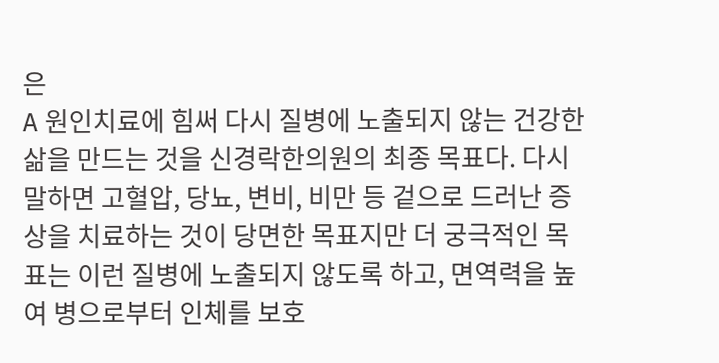은
A 원인치료에 힘써 다시 질병에 노출되지 않는 건강한 삶을 만드는 것을 신경락한의원의 최종 목표다. 다시 말하면 고혈압, 당뇨, 변비, 비만 등 겉으로 드러난 증상을 치료하는 것이 당면한 목표지만 더 궁극적인 목표는 이런 질병에 노출되지 않도록 하고, 면역력을 높여 병으로부터 인체를 보호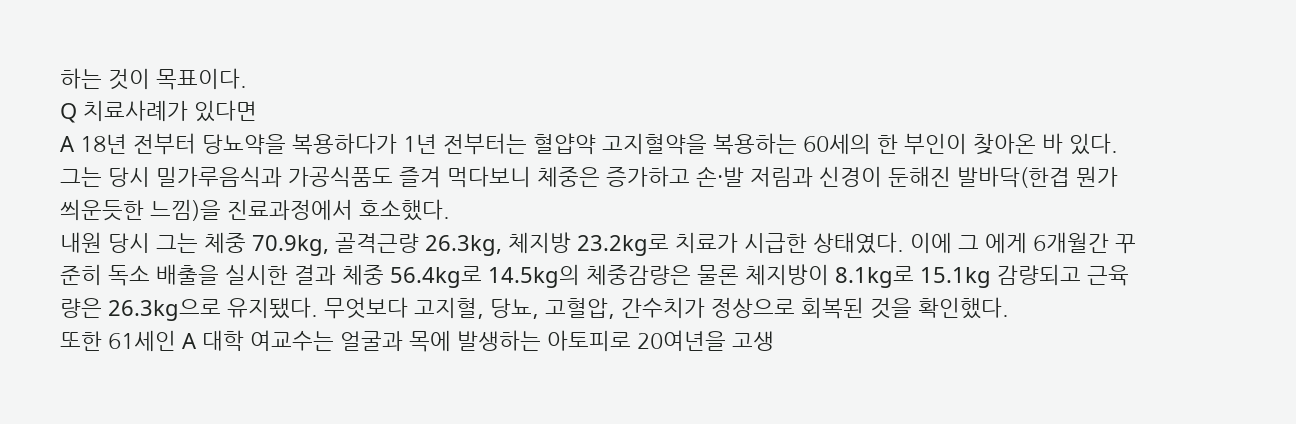하는 것이 목표이다.
Q 치료사례가 있다면
A 18년 전부터 당뇨약을 복용하다가 1년 전부터는 혈얍약 고지혈약을 복용하는 60세의 한 부인이 찾아온 바 있다. 그는 당시 밀가루음식과 가공식품도 즐겨 먹다보니 체중은 증가하고 손·발 저림과 신경이 둔해진 발바닥(한겹 뭔가 씌운듯한 느낌)을 진료과정에서 호소했다.
내원 당시 그는 체중 70.9kg, 골격근량 26.3kg, 체지방 23.2kg로 치료가 시급한 상태였다. 이에 그 에게 6개월간 꾸준히 독소 배출을 실시한 결과 체중 56.4kg로 14.5kg의 체중감량은 물론 체지방이 8.1kg로 15.1kg 감량되고 근육량은 26.3kg으로 유지됐다. 무엇보다 고지혈, 당뇨, 고혈압, 간수치가 정상으로 회복된 것을 확인했다.
또한 61세인 A 대학 여교수는 얼굴과 목에 발생하는 아토피로 20여년을 고생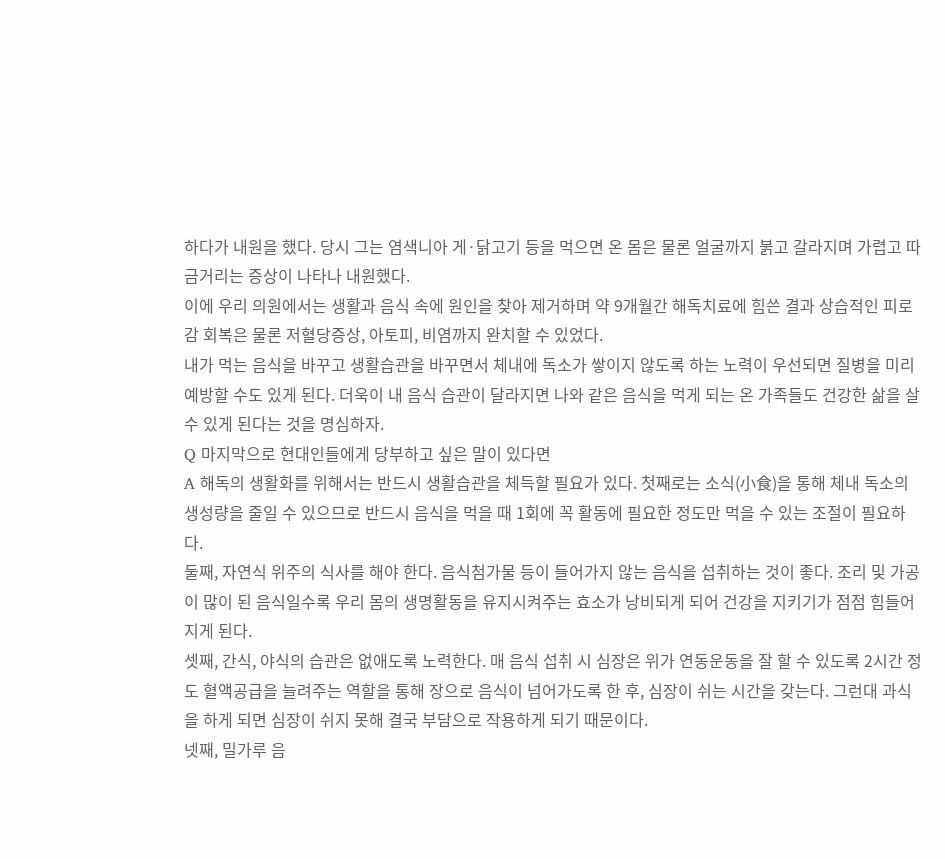하다가 내원을 했다. 당시 그는 염색니아 게·닭고기 등을 먹으면 온 몸은 물론 얼굴까지 붉고 갈라지며 가렵고 따금거리는 증상이 나타나 내원했다.
이에 우리 의원에서는 생활과 음식 속에 원인을 찾아 제거하며 약 9개월간 해독치료에 힘쓴 결과 상습적인 피로감 회복은 물론 저혈당증상, 아토피, 비염까지 완치할 수 있었다.
내가 먹는 음식을 바꾸고 생활습관을 바꾸면서 체내에 독소가 쌓이지 않도록 하는 노력이 우선되면 질병을 미리 예방할 수도 있게 된다. 더욱이 내 음식 습관이 달라지면 나와 같은 음식을 먹게 되는 온 가족들도 건강한 삶을 살 수 있게 된다는 것을 명심하자.
Q 마지막으로 현대인들에게 당부하고 싶은 말이 있다면
A 해독의 생활화를 위해서는 반드시 생활습관을 체득할 필요가 있다. 첫째로는 소식(小食)을 통해 체내 독소의 생성량을 줄일 수 있으므로 반드시 음식을 먹을 때 1회에 꼭 활동에 필요한 정도만 먹을 수 있는 조절이 필요하다.
둘째, 자연식 위주의 식사를 해야 한다. 음식첨가물 등이 들어가지 않는 음식을 섭취하는 것이 좋다. 조리 및 가공이 많이 된 음식일수록 우리 몸의 생명활동을 유지시켜주는 효소가 낭비되게 되어 건강을 지키기가 점점 힘들어지게 된다.
셋째, 간식, 야식의 습관은 없애도록 노력한다. 매 음식 섭취 시 심장은 위가 연동운동을 잘 할 수 있도록 2시간 정도 혈액공급을 늘려주는 역할을 통해 장으로 음식이 넘어가도록 한 후, 심장이 쉬는 시간을 갖는다. 그런대 과식을 하게 되면 심장이 쉬지 못해 결국 부담으로 작용하게 되기 때문이다.
넷째, 밀가루 음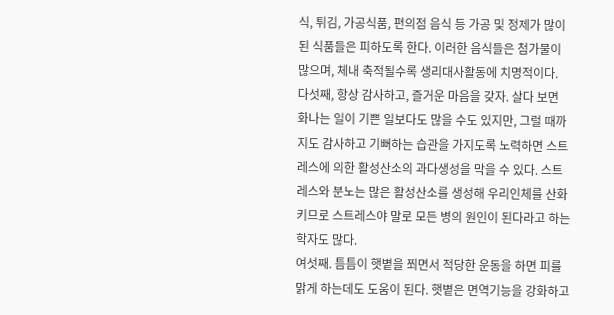식, 튀김, 가공식품, 편의점 음식 등 가공 및 정제가 많이 된 식품들은 피하도록 한다. 이러한 음식들은 첨가물이 많으며, 체내 축적될수록 생리대사활동에 치명적이다.
다섯째, 항상 감사하고, 즐거운 마음을 갖자. 살다 보면 화나는 일이 기쁜 일보다도 많을 수도 있지만, 그럴 때까지도 감사하고 기뻐하는 습관을 가지도록 노력하면 스트레스에 의한 활성산소의 과다생성을 막을 수 있다. 스트레스와 분노는 많은 활성산소를 생성해 우리인체를 산화키므로 스트레스야 말로 모든 병의 원인이 된다라고 하는 학자도 많다.
여섯째. 틈틈이 햇볕을 쬐면서 적당한 운동을 하면 피를 맑게 하는데도 도움이 된다. 햇볕은 면역기능을 강화하고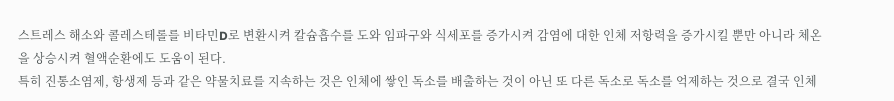스트레스 해소와 콜레스테롤를 비타민D로 변환시켜 칼슘흡수를 도와 임파구와 식세포를 증가시켜 감염에 대한 인체 저항력을 증가시킬 뿐만 아니라 체온을 상승시켜 혈액순환에도 도움이 된다.
특히 진통소염제, 항생제 등과 같은 약물치료를 지속하는 것은 인체에 쌓인 독소를 배출하는 것이 아닌 또 다른 독소로 독소를 억제하는 것으로 결국 인체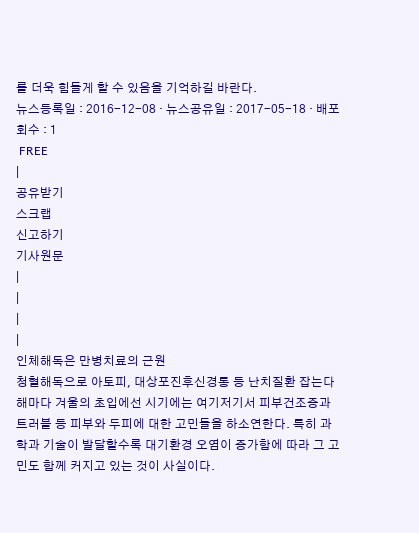를 더욱 힘들게 할 수 있음을 기억하길 바란다.
뉴스등록일 : 2016-12-08 · 뉴스공유일 : 2017-05-18 · 배포회수 : 1
 FREE
|
공유받기
스크랩
신고하기
기사원문
|
|
|
|
인체해독은 만병치료의 근원
청혈해독으로 아토피, 대상포진후신경통 등 난치질환 잡는다
해마다 겨울의 초입에선 시기에는 여기저기서 피부건조증과 트러블 등 피부와 두피에 대한 고민들을 하소연한다. 특히 과학과 기술이 발달할수록 대기환경 오염이 증가함에 따라 그 고민도 함께 커지고 있는 것이 사실이다.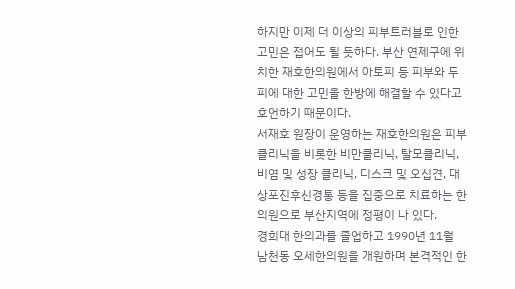하지만 이제 더 이상의 피부트러블로 인한 고민은 접어도 될 듯하다. 부산 연제구에 위치한 재호한의원에서 아토피 등 피부와 두피에 대한 고민을 한방에 해결할 수 있다고 호언하기 때문이다.
서재호 원장이 운영하는 재호한의원은 피부클리닉을 비롯한 비만클리닉, 탈모클리닉, 비염 및 성장 클리닉, 디스크 및 오십견, 대상포진후신경통 등을 집중으로 치료하는 한의원으로 부산지역에 정평이 나 있다.
경희대 한의과를 졸업하고 1990년 11월 남천동 오세한의원을 개원하며 본격적인 한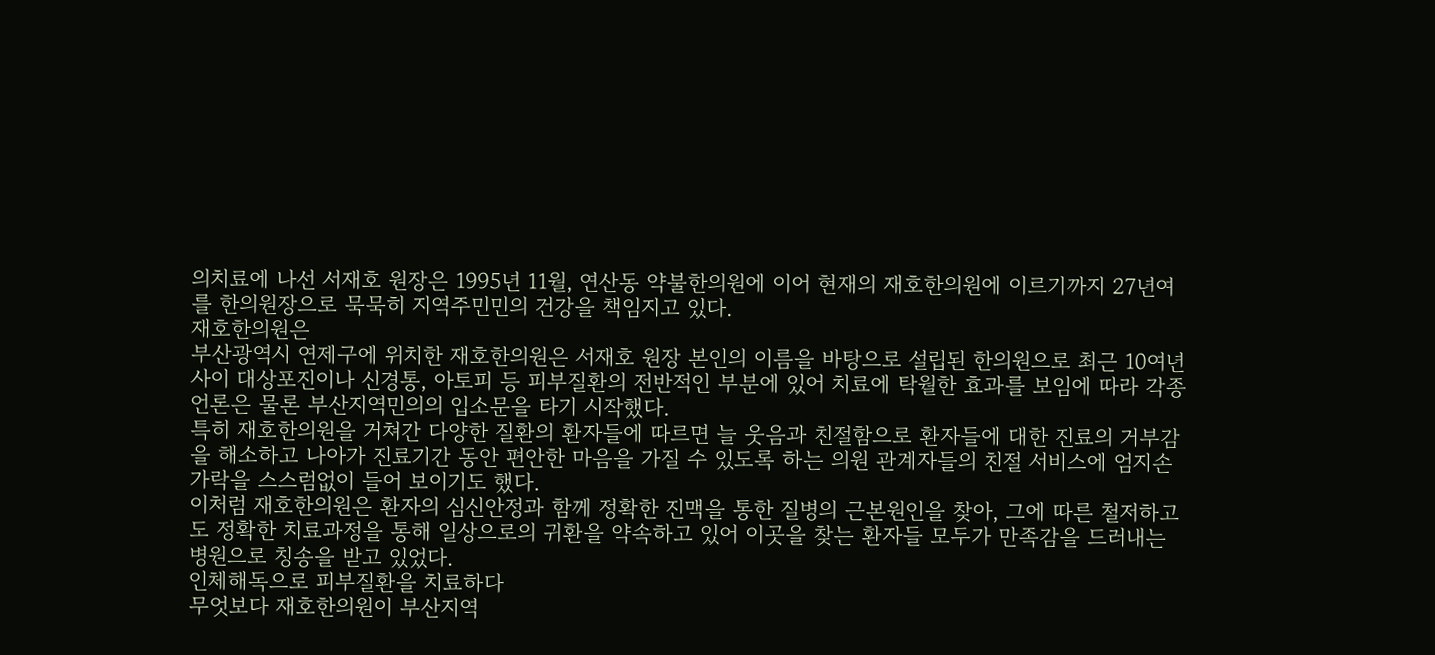의치료에 나선 서재호 원장은 1995년 11월, 연산동 약불한의원에 이어 현재의 재호한의원에 이르기까지 27년여를 한의원장으로 묵묵히 지역주민민의 건강을 책임지고 있다.
재호한의원은
부산광역시 연제구에 위치한 재호한의원은 서재호 원장 본인의 이름을 바탕으로 설립된 한의원으로 최근 10여년 사이 대상포진이나 신경통, 아토피 등 피부질환의 전반적인 부분에 있어 치료에 탁월한 효과를 보임에 따라 각종 언론은 물론 부산지역민의의 입소문을 타기 시작했다.
특히 재호한의원을 거쳐간 다양한 질환의 환자들에 따르면 늘 웃음과 친절함으로 환자들에 대한 진료의 거부감을 해소하고 나아가 진료기간 동안 편안한 마음을 가질 수 있도록 하는 의원 관계자들의 친절 서비스에 엄지손가락을 스스럼없이 들어 보이기도 했다.
이처럼 재호한의원은 환자의 심신안정과 함께 정확한 진맥을 통한 질병의 근본원인을 찾아, 그에 따른 철저하고도 정확한 치료과정을 통해 일상으로의 귀환을 약속하고 있어 이곳을 찾는 환자들 모두가 만족감을 드러내는 병원으로 칭송을 받고 있었다.
인체해독으로 피부질환을 치료하다
무엇보다 재호한의원이 부산지역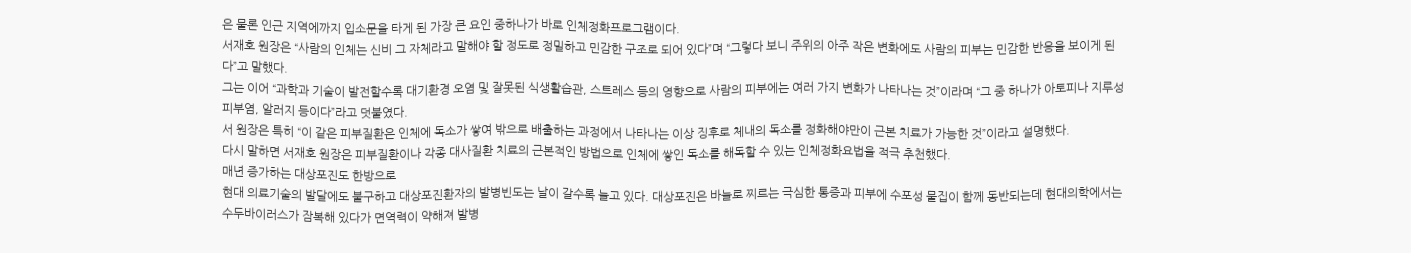은 물론 인근 지역에까지 입소문을 타게 된 가장 큰 요인 중하나가 바로 인체정화프로그램이다.
서재호 원장은 “사람의 인체는 신비 그 자체라고 말해야 할 정도로 정밀하고 민감한 구조로 되어 있다”며 “그렇다 보니 주위의 아주 작은 변화에도 사람의 피부는 민감한 반응을 보이게 된다”고 말했다.
그는 이어 “과학과 기술이 발전할수록 대기환경 오염 및 잘못된 식생활습관, 스트레스 등의 영향으로 사람의 피부에는 여러 가지 변화가 나타나는 것”이라며 “그 중 하나가 아토피나 지루성피부염, 알러지 등이다”라고 덧붙였다.
서 원장은 특히 “이 같은 피부질환은 인체에 독소가 쌓여 밖으로 배출하는 과정에서 나타나는 이상 징후로 체내의 독소를 정화해야만이 근본 치료가 가능한 것”이라고 설명했다.
다시 말하면 서재호 원장은 피부질환이나 각종 대사질환 치료의 근본적인 방법으로 인체에 쌓인 독소를 해독할 수 있는 인체정화요법을 적극 추천했다.
매년 증가하는 대상포진도 한방으로
현대 의료기술의 발달에도 불구하고 대상포진환자의 발병빈도는 날이 갈수록 늘고 있다. 대상포진은 바늘로 찌르는 극심한 통증과 피부에 수포성 물집이 함께 동반되는데 현대의학에서는 수두바이러스가 잠복해 있다가 면역력이 약해져 발병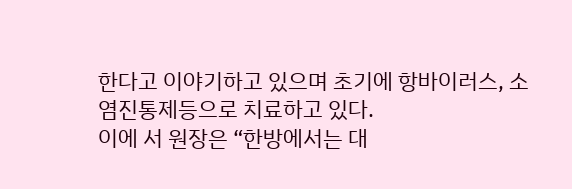한다고 이야기하고 있으며 초기에 항바이러스, 소염진통제등으로 치료하고 있다.
이에 서 원장은 “한방에서는 대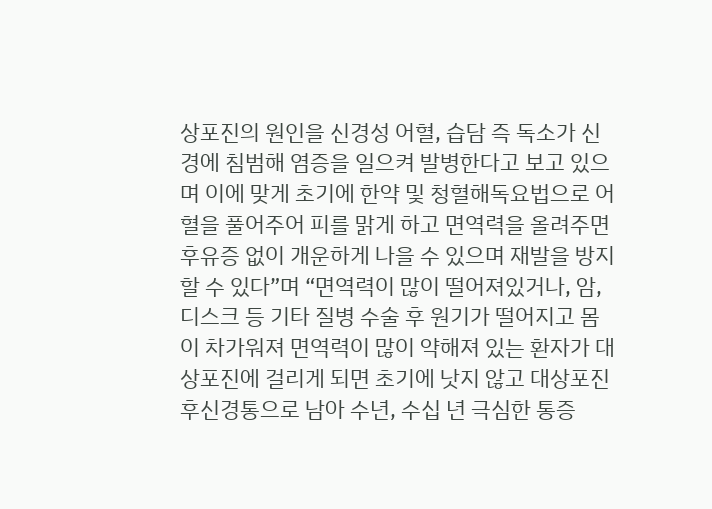상포진의 원인을 신경성 어혈, 습담 즉 독소가 신경에 침범해 염증을 일으켜 발병한다고 보고 있으며 이에 맞게 초기에 한약 및 청혈해독요법으로 어혈을 풀어주어 피를 맑게 하고 면역력을 올려주면 후유증 없이 개운하게 나을 수 있으며 재발을 방지할 수 있다”며 “면역력이 많이 떨어져있거나, 암, 디스크 등 기타 질병 수술 후 원기가 떨어지고 몸이 차가워져 면역력이 많이 약해져 있는 환자가 대상포진에 걸리게 되면 초기에 낫지 않고 대상포진후신경통으로 남아 수년, 수십 년 극심한 통증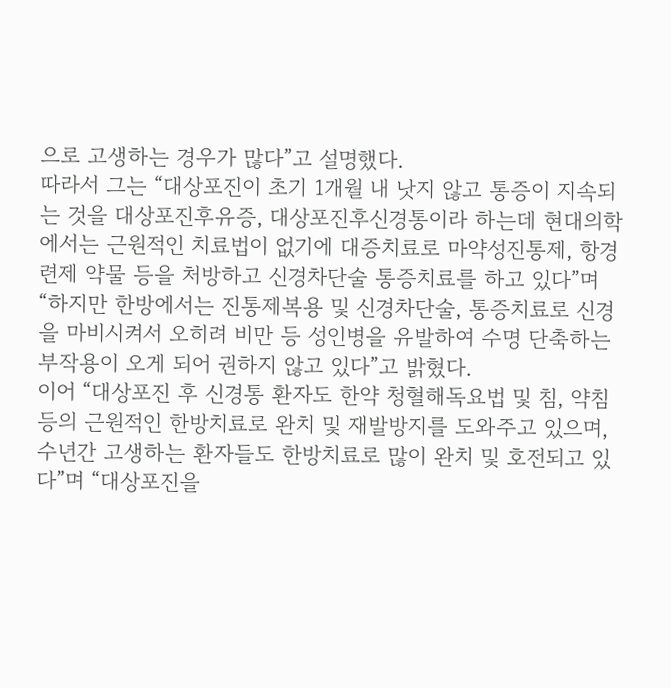으로 고생하는 경우가 많다”고 설명했다.
따라서 그는 “대상포진이 초기 1개월 내 낫지 않고 통증이 지속되는 것을 대상포진후유증, 대상포진후신경통이라 하는데 현대의학에서는 근원적인 치료법이 없기에 대증치료로 마약성진통제, 항경련제 약물 등을 처방하고 신경차단술 통증치료를 하고 있다”며 “하지만 한방에서는 진통제복용 및 신경차단술, 통증치료로 신경을 마비시켜서 오히려 비만 등 성인병을 유발하여 수명 단축하는 부작용이 오게 되어 권하지 않고 있다”고 밝혔다.
이어 “대상포진 후 신경통 환자도 한약 청혈해독요법 및 침, 약침 등의 근원적인 한방치료로 완치 및 재발방지를 도와주고 있으며, 수년간 고생하는 환자들도 한방치료로 많이 완치 및 호전되고 있다”며 “대상포진을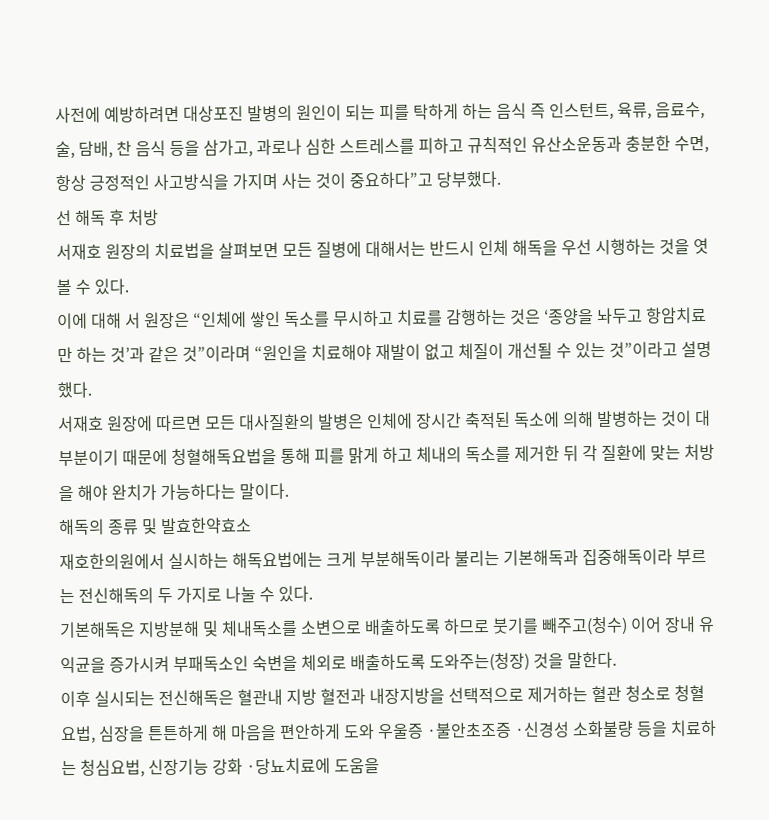사전에 예방하려면 대상포진 발병의 원인이 되는 피를 탁하게 하는 음식 즉 인스턴트, 육류, 음료수, 술, 담배, 찬 음식 등을 삼가고, 과로나 심한 스트레스를 피하고 규칙적인 유산소운동과 충분한 수면, 항상 긍정적인 사고방식을 가지며 사는 것이 중요하다”고 당부했다.
선 해독 후 처방
서재호 원장의 치료법을 살펴보면 모든 질병에 대해서는 반드시 인체 해독을 우선 시행하는 것을 엿볼 수 있다.
이에 대해 서 원장은 “인체에 쌓인 독소를 무시하고 치료를 감행하는 것은 ‘종양을 놔두고 항암치료만 하는 것’과 같은 것”이라며 “원인을 치료해야 재발이 없고 체질이 개선될 수 있는 것”이라고 설명했다.
서재호 원장에 따르면 모든 대사질환의 발병은 인체에 장시간 축적된 독소에 의해 발병하는 것이 대부분이기 때문에 청혈해독요법을 통해 피를 맑게 하고 체내의 독소를 제거한 뒤 각 질환에 맞는 처방을 해야 완치가 가능하다는 말이다.
해독의 종류 및 발효한약효소
재호한의원에서 실시하는 해독요법에는 크게 부분해독이라 불리는 기본해독과 집중해독이라 부르는 전신해독의 두 가지로 나눌 수 있다.
기본해독은 지방분해 및 체내독소를 소변으로 배출하도록 하므로 붓기를 빼주고(청수) 이어 장내 유익균을 증가시켜 부패독소인 숙변을 체외로 배출하도록 도와주는(청장) 것을 말한다.
이후 실시되는 전신해독은 혈관내 지방 혈전과 내장지방을 선택적으로 제거하는 혈관 청소로 청혈요법, 심장을 튼튼하게 해 마음을 편안하게 도와 우울증 ·불안초조증 ·신경성 소화불량 등을 치료하는 청심요법, 신장기능 강화 ·당뇨치료에 도움을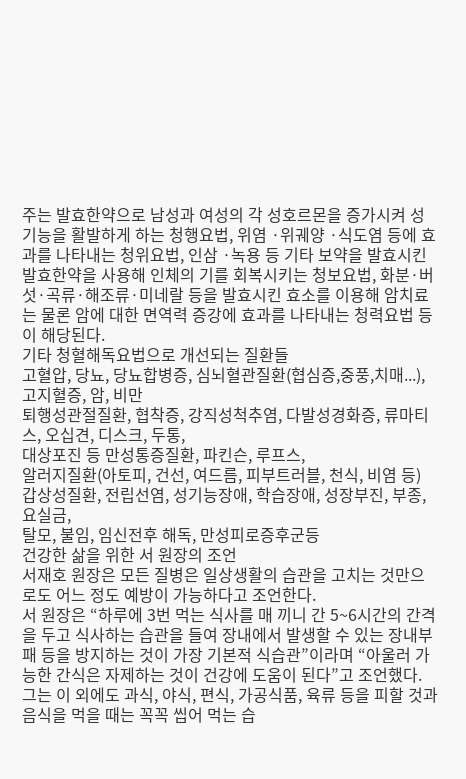주는 발효한약으로 남성과 여성의 각 성호르몬을 증가시켜 성기능을 활발하게 하는 청행요법, 위염 ·위궤양 ·식도염 등에 효과를 나타내는 청위요법, 인삼 ·녹용 등 기타 보약을 발효시킨 발효한약을 사용해 인체의 기를 회복시키는 청보요법, 화분·버섯·곡류·해조류·미네랄 등을 발효시킨 효소를 이용해 암치료는 물론 암에 대한 면역력 증강에 효과를 나타내는 청력요법 등이 해당된다.
기타 청혈해독요법으로 개선되는 질환들
고혈압, 당뇨, 당뇨합병증, 심뇌혈관질환(협심증,중풍,치매...), 고지혈증, 암, 비만
퇴행성관절질환, 협착증, 강직성척추염, 다발성경화증, 류마티스, 오십견, 디스크, 두통,
대상포진 등 만성통증질환, 파킨슨, 루프스,
알러지질환(아토피, 건선, 여드름, 피부트러블, 천식, 비염 등)
갑상성질환, 전립선염, 성기능장애, 학습장애, 성장부진, 부종, 요실금,
탈모, 불임, 임신전후 해독, 만성피로증후군등
건강한 삶을 위한 서 원장의 조언
서재호 원장은 모든 질병은 일상생활의 습관을 고치는 것만으로도 어느 정도 예방이 가능하다고 조언한다.
서 원장은 “하루에 3번 먹는 식사를 매 끼니 간 5~6시간의 간격을 두고 식사하는 습관을 들여 장내에서 발생할 수 있는 장내부패 등을 방지하는 것이 가장 기본적 식습관”이라며 “아울러 가능한 간식은 자제하는 것이 건강에 도움이 된다”고 조언했다.
그는 이 외에도 과식, 야식, 편식, 가공식품, 육류 등을 피할 것과 음식을 먹을 때는 꼭꼭 씹어 먹는 습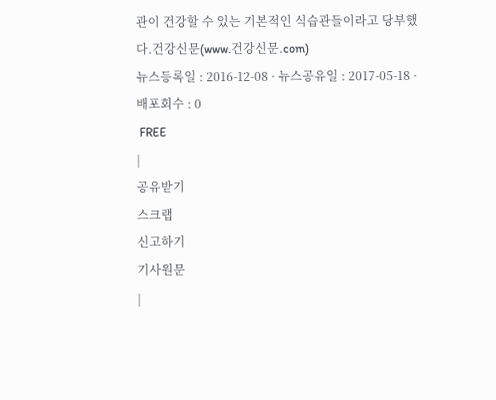관이 건강할 수 있는 기본적인 식습관들이라고 당부했다.건강신문(www.건강신문.com)
뉴스등록일 : 2016-12-08 · 뉴스공유일 : 2017-05-18 · 배포회수 : 0
 FREE
|
공유받기
스크랩
신고하기
기사원문
|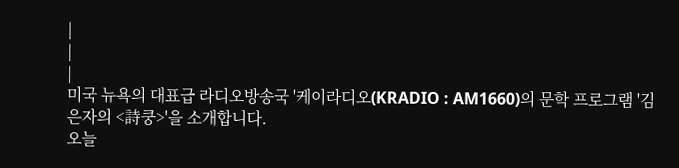|
|
|
미국 뉴욕의 대표급 라디오방송국 '케이라디오(KRADIO : AM1660)의 문학 프로그램 '김은자의 <詩쿵>'을 소개합니다.
오늘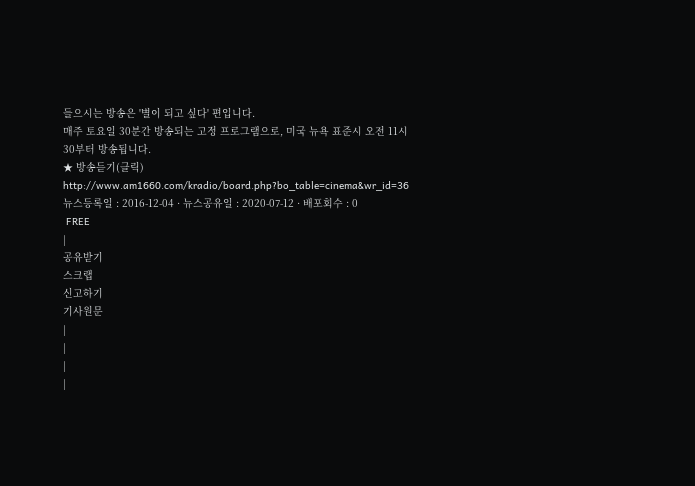들으시는 방송은 '별이 되고 싶다' 편입니다.
매주 토요일 30분간 방송되는 고정 프로그램으로, 미국 뉴욕 표준시 오전 11시 30부터 방송됩니다.
★ 방송듣기(클릭)
http://www.am1660.com/kradio/board.php?bo_table=cinema&wr_id=36
뉴스등록일 : 2016-12-04 · 뉴스공유일 : 2020-07-12 · 배포회수 : 0
 FREE
|
공유받기
스크랩
신고하기
기사원문
|
|
|
|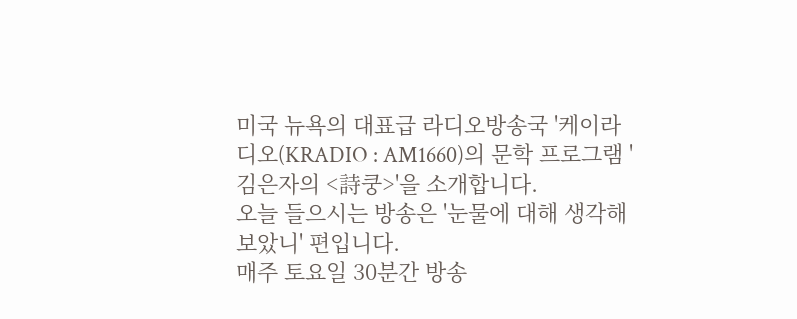미국 뉴욕의 대표급 라디오방송국 '케이라디오(KRADIO : AM1660)의 문학 프로그램 '김은자의 <詩쿵>'을 소개합니다.
오늘 들으시는 방송은 '눈물에 대해 생각해 보았니' 편입니다.
매주 토요일 30분간 방송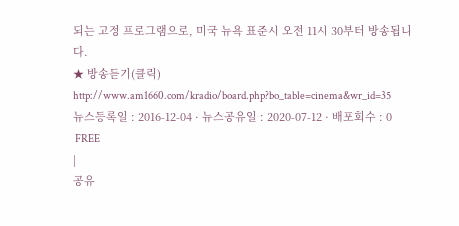되는 고정 프로그램으로, 미국 뉴욕 표준시 오전 11시 30부터 방송됩니다.
★ 방송듣기(클릭)
http://www.am1660.com/kradio/board.php?bo_table=cinema&wr_id=35
뉴스등록일 : 2016-12-04 · 뉴스공유일 : 2020-07-12 · 배포회수 : 0
 FREE
|
공유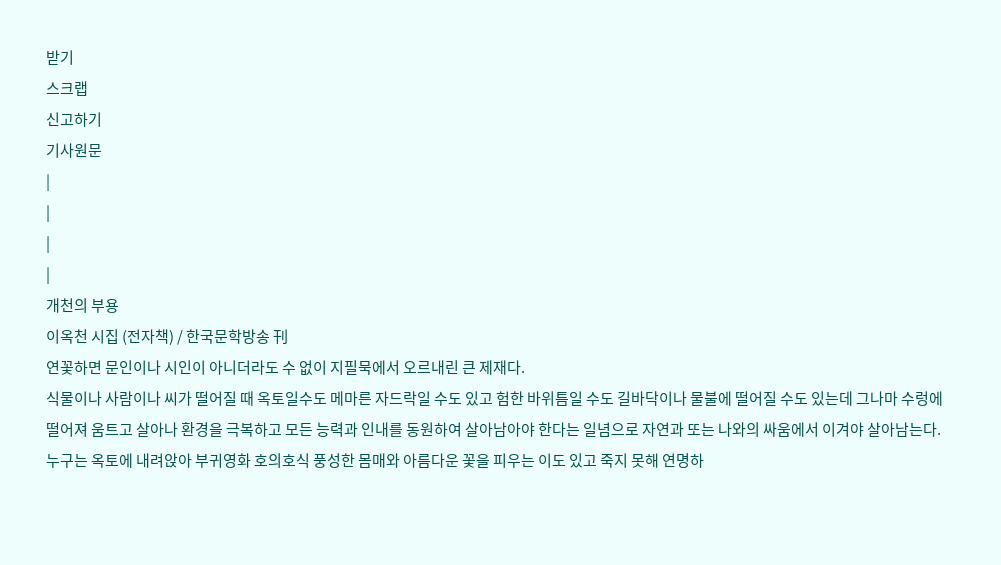받기
스크랩
신고하기
기사원문
|
|
|
|
개천의 부용
이옥천 시집 (전자책) / 한국문학방송 刊
연꽃하면 문인이나 시인이 아니더라도 수 없이 지필묵에서 오르내린 큰 제재다.
식물이나 사람이나 씨가 떨어질 때 옥토일수도 메마른 자드락일 수도 있고 험한 바위틈일 수도 길바닥이나 물불에 떨어질 수도 있는데 그나마 수렁에 떨어져 움트고 살아나 환경을 극복하고 모든 능력과 인내를 동원하여 살아남아야 한다는 일념으로 자연과 또는 나와의 싸움에서 이겨야 살아남는다.
누구는 옥토에 내려앉아 부귀영화 호의호식 풍성한 몸매와 아름다운 꽃을 피우는 이도 있고 죽지 못해 연명하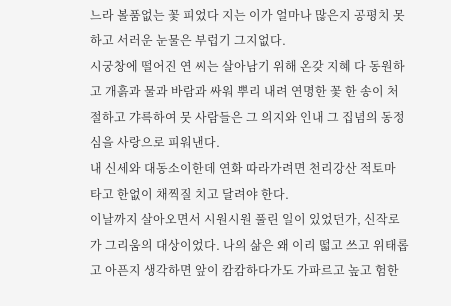느라 볼품없는 꽃 피었다 지는 이가 얼마나 많은지 공평치 못하고 서러운 눈물은 부럽기 그지없다.
시궁창에 떨어진 연 씨는 살아남기 위해 온갖 지혜 다 동원하고 개흙과 물과 바람과 싸워 뿌리 내려 연명한 꽃 한 송이 처절하고 갸륵하여 뭇 사람들은 그 의지와 인내 그 집념의 동정심을 사랑으로 피워낸다.
내 신세와 대동소이한데 연화 따라가려면 천리강산 적토마 타고 한없이 채찍질 치고 달려야 한다.
이날까지 살아오면서 시원시원 풀린 일이 있었던가, 신작로가 그리움의 대상이었다. 나의 삶은 왜 이리 떫고 쓰고 위태롭고 아픈지 생각하면 앞이 캄캄하다가도 가파르고 높고 험한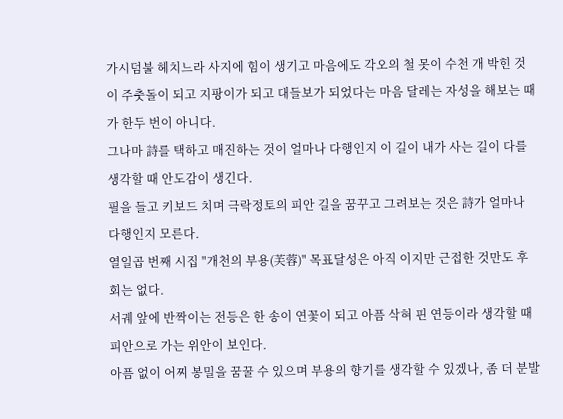가시덤불 헤치느라 사지에 힘이 생기고 마음에도 각오의 철 못이 수천 개 박힌 것이 주춧돌이 되고 지팡이가 되고 대들보가 되었다는 마음 달레는 자성을 해보는 때가 한두 번이 아니다.
그나마 詩를 택하고 매진하는 것이 얼마나 다행인지 이 길이 내가 사는 길이 다를 생각할 때 안도감이 생긴다.
필을 들고 키보드 치며 극락정토의 피안 길을 꿈꾸고 그려보는 것은 詩가 얼마나 다행인지 모른다.
열일곱 번째 시집 "개천의 부용(芙蓉)" 목표달성은 아직 이지만 근접한 것만도 후회는 없다.
서궤 앞에 반짝이는 전등은 한 송이 연꽃이 되고 아픔 삭혀 핀 연등이라 생각할 때 피안으로 가는 위안이 보인다.
아픔 없이 어찌 봉밀을 꿈꿀 수 있으며 부용의 향기를 생각할 수 있겠나, 좀 더 분발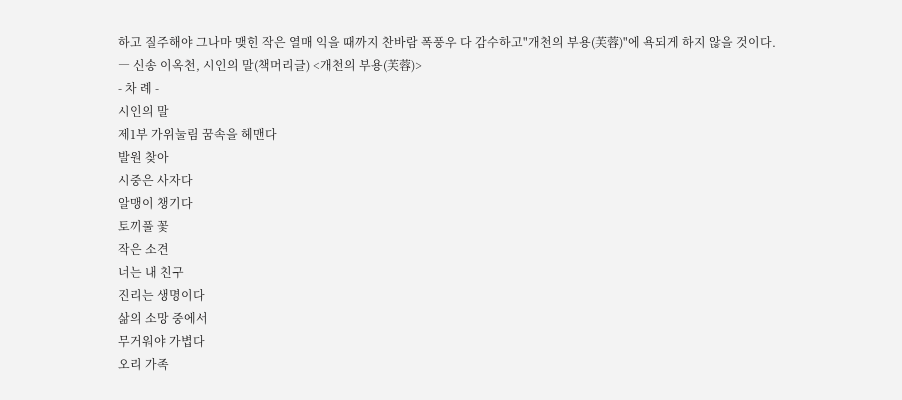하고 질주해야 그나마 맺힌 작은 열매 익을 때까지 찬바람 폭풍우 다 감수하고"개천의 부용(芙蓉)"에 욕되게 하지 않을 것이다.
― 신송 이옥천, 시인의 말(책머리글) <개천의 부용(芙蓉)>
- 차 례 -
시인의 말
제1부 가위눌림 꿈속을 헤맨다
발원 찾아
시중은 사자다
알맹이 챙기다
토끼풀 꽃
작은 소견
너는 내 친구
진리는 생명이다
삶의 소망 중에서
무거워야 가볍다
오리 가족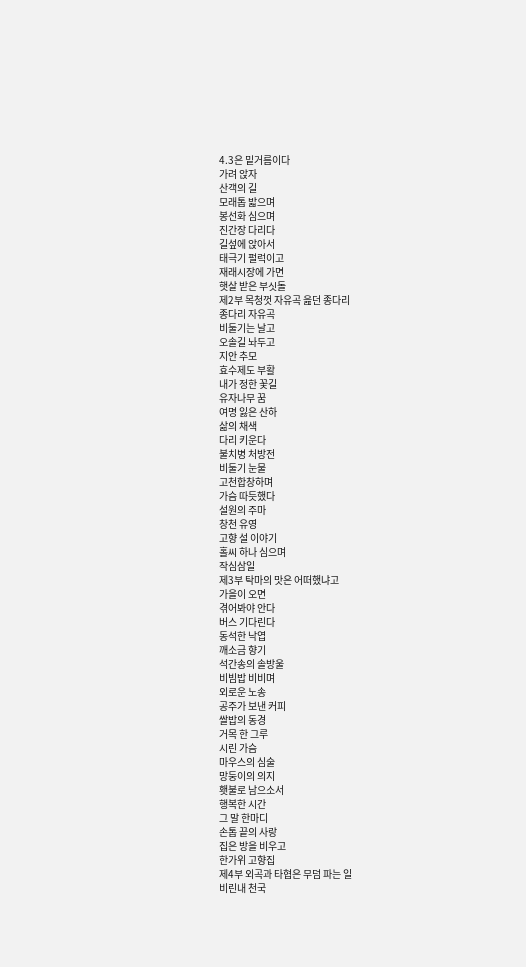4.3은 밑거름이다
가려 앉자
산객의 길
모래톱 밟으며
봉선화 심으며
진간장 다리다
길섶에 앉아서
태극기 펄럭이고
재래시장에 가면
햇살 받은 부싯돌
제2부 목청껏 자유곡 읊던 종다리
종다리 자유곡
비둘기는 날고
오솔길 놔두고
지안 추모
효수제도 부활
내가 정한 꽃길
유자나무 꿈
여명 잃은 산하
삶의 채색
다리 키운다
불치병 처방전
비둘기 눈물
고천합창하며
가슴 따듯했다
설원의 주마
창천 유영
고향 설 이야기
홀씨 하나 심으며
작심삼일
제3부 탁마의 맛은 어떠했냐고
가을이 오면
겪어봐야 안다
버스 기다린다
동석한 낙엽
깨소금 향기
석간송의 솔방울
비빔밥 비비며
외로운 노송
공주가 보낸 커피
쌀밥의 동경
거목 한 그루
시린 가슴
마우스의 심술
망둥이의 의지
횃불로 남으소서
행복한 시간
그 말 한마디
손톱 끝의 사랑
집은 방을 비우고
한가위 고향집
제4부 외곡과 타협은 무덤 파는 일
비린내 천국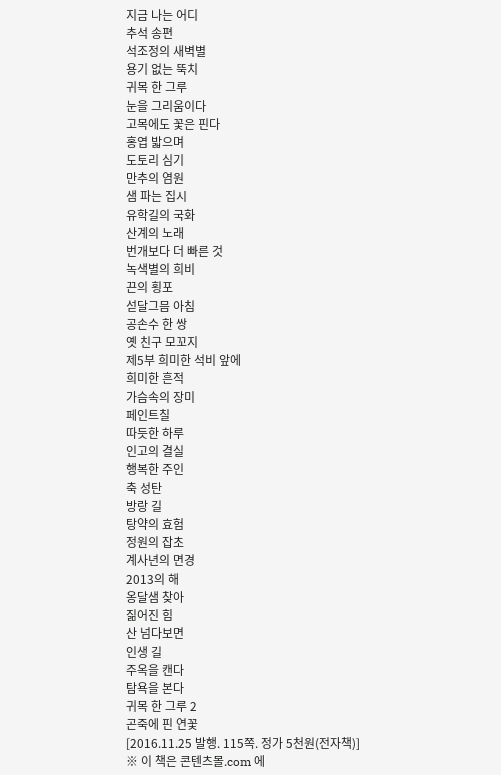지금 나는 어디
추석 송편
석조정의 새벽별
용기 없는 뚝치
귀목 한 그루
눈을 그리움이다
고목에도 꽃은 핀다
홍엽 밟으며
도토리 심기
만추의 염원
샘 파는 집시
유학길의 국화
산계의 노래
번개보다 더 빠른 것
녹색별의 희비
끈의 횡포
섣달그믐 아침
공손수 한 쌍
옛 친구 모꼬지
제5부 희미한 석비 앞에
희미한 흔적
가슴속의 장미
페인트칠
따듯한 하루
인고의 결실
행복한 주인
축 성탄
방랑 길
탕약의 효험
정원의 잡초
계사년의 면경
2013의 해
옹달샘 찾아
짊어진 힘
산 넘다보면
인생 길
주옥을 캔다
탐욕을 본다
귀목 한 그루 2
곤죽에 핀 연꽃
[2016.11.25 발행. 115쪽. 정가 5천원(전자책)]
※ 이 책은 콘텐츠몰.com 에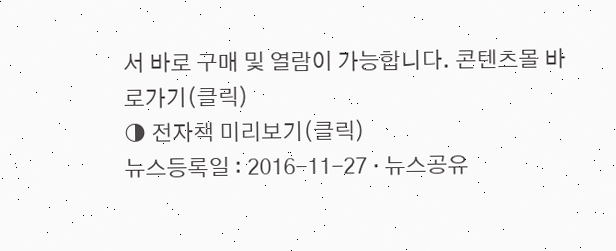서 바로 구매 및 열람이 가능합니다. 콘텐츠몰 바로가기(클릭)
◑ 전자책 미리보기(클릭)
뉴스등록일 : 2016-11-27 · 뉴스공유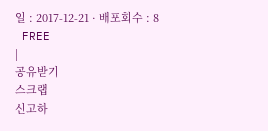일 : 2017-12-21 · 배포회수 : 8
 FREE
|
공유받기
스크랩
신고하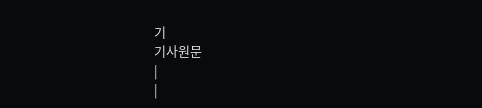기
기사원문
|
|